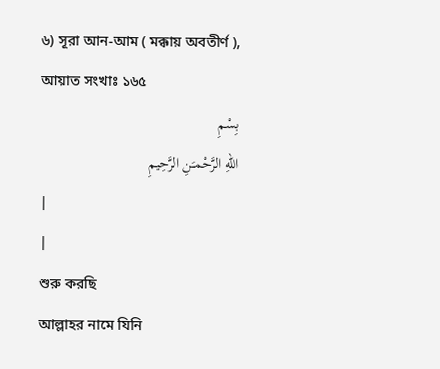৬) সূরা আন-আম ( মক্কায় অবতীর্ণ ), আয়াত সংখাঃ ১৬৫
بِسْمِ
اللّهِ الرَّحْمـَنِ الرَّحِيمِ
|
|
শুরু করছি
আল্লাহর নামে যিনি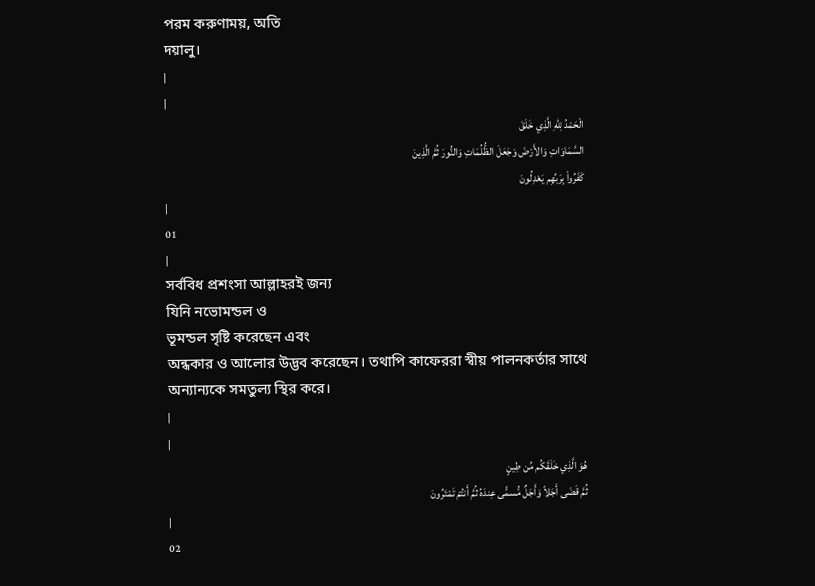পরম করুণাময়, অতি
দয়ালু।
|
|
الْحَمْدُ لِلّهِ الَّذِي خَلَقَ
السَّمَاوَاتِ وَالأَرْضَ وَجَعَلَ الظُّلُمَاتِ وَالنُّورَ ثُمَّ الَّذِينَ
كَفَرُواْ بِرَبِّهِم يَعْدِلُونَ
|
01
|
সর্ববিধ প্রশংসা আল্লাহরই জন্য
যিনি নভোমন্ডল ও
ভূমন্ডল সৃষ্টি করেছেন এবং
অন্ধকার ও আলোর উদ্ভব করেছেন। তথাপি কাফেররা স্বীয় পালনকর্তার সাথে
অন্যান্যকে সমতুল্য স্থির করে।
|
|
هُوَ الَّذِي خَلَقَكُم مِّن طِينٍ
ثُمَّ قَضَى أَجَلاً وَأَجَلٌ مُّسمًّى عِندَهُ ثُمَّ أَنتُمْ تَمْتَرُونَ
|
02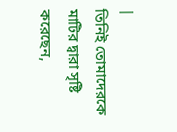|
তিনিই তোমাদেরকে মাটির দ্বারা সৃষ্টি করেছেন,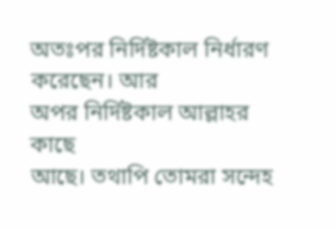অতঃপর নির্দিষ্টকাল নির্ধারণ করেছেন। আর
অপর নির্দিষ্টকাল আল্লাহর কাছে
আছে। তথাপি তোমরা সন্দেহ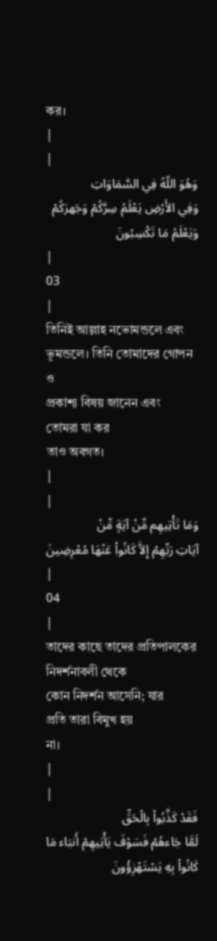কর।
|
|
وَهُوَ اللّهُ فِي السَّمَاوَاتِ
وَفِي الأَرْضِ يَعْلَمُ سِرَّكُمْ وَجَهرَكُمْ وَيَعْلَمُ مَا تَكْسِبُونَ
|
03
|
তিনিই আল্লাহ নভোমন্ডলে এবং
ভূমন্ডলে। তিনি তোমাদের গোপন ও
প্রকাশ্য বিষয় জানেন এবং
তোমরা যা কর
তাও অবগত।
|
|
وَمَا تَأْتِيهِم مِّنْ آيَةٍ مِّنْ
آيَاتِ رَبِّهِمْ إِلاَّ كَانُواْ عَنْهَا مُعْرِضِينَ
|
04
|
তাদের কাছে তাদের প্রতিপালকের নিদর্শনাবলী থেকে
কোন নিদর্শন আসেনি; যার
প্রতি তারা বিমুখ হয়
না।
|
|
فَقَدْ كَذَّبُواْ بِالْحَقِّ
لَمَّا جَاءهُمْ فَسَوْفَ يَأْتِيهِمْ أَنبَاء مَا كَانُواْ بِهِ يَسْتَهْزِؤُونَ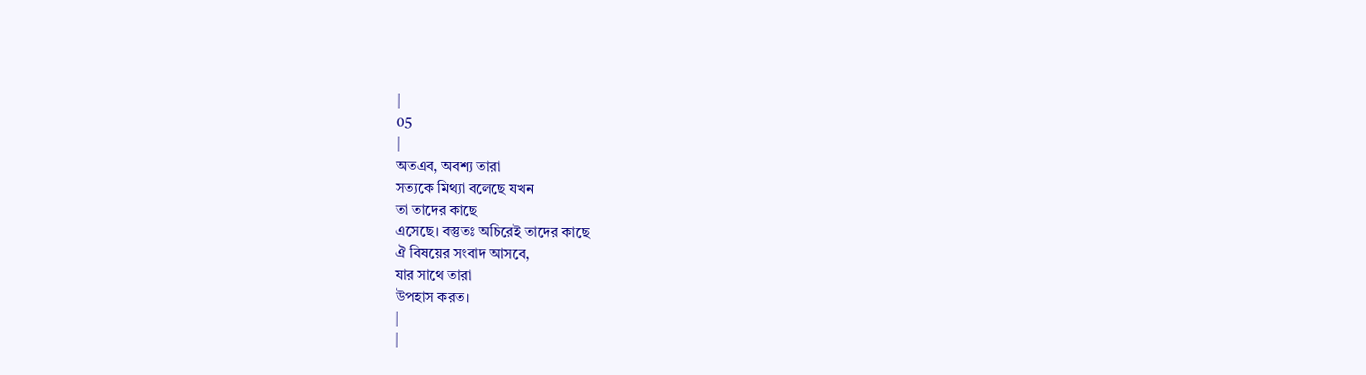|
05
|
অতএব, অবশ্য তারা
সত্যকে মিথ্যা বলেছে যখন
তা তাদের কাছে
এসেছে। বস্তুতঃ অচিরেই তাদের কাছে
ঐ বিষয়ের সংবাদ আসবে,
যার সাথে তারা
উপহাস করত।
|
|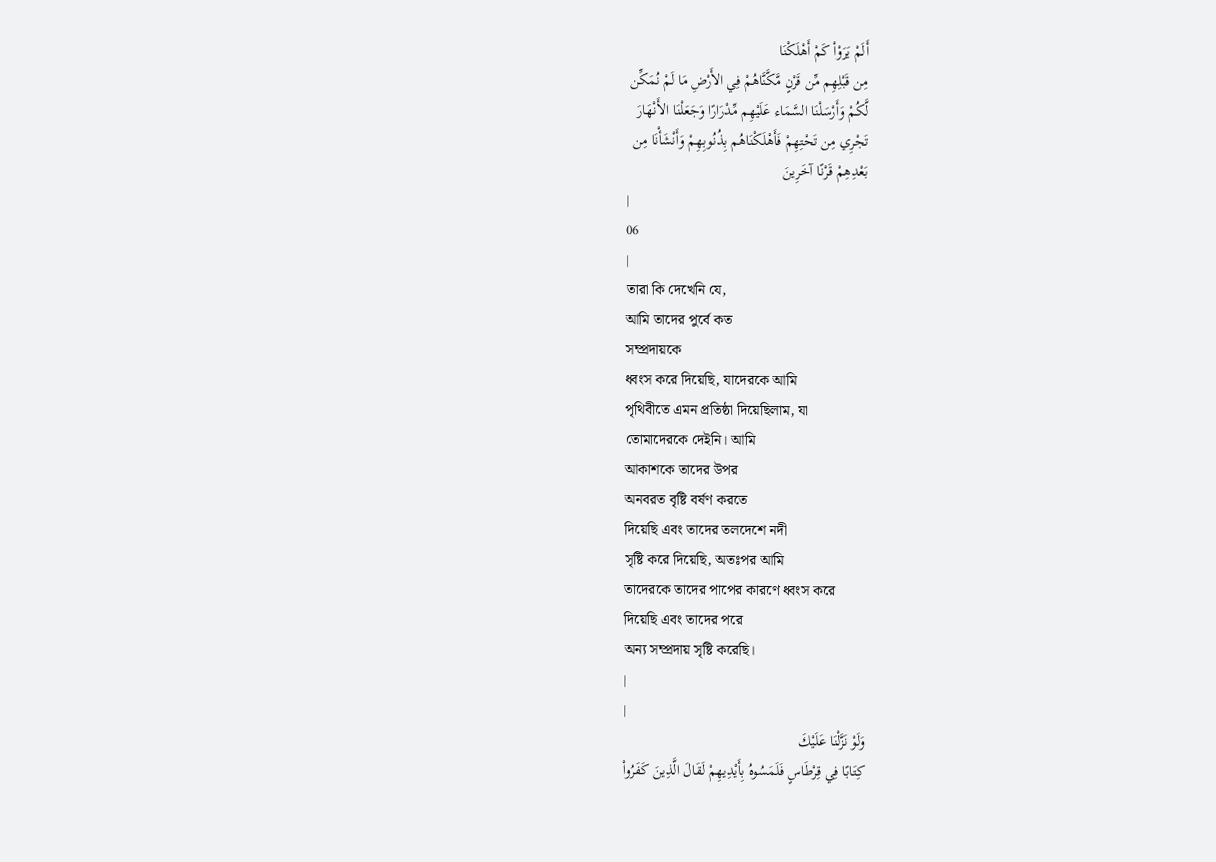أَلَمْ يَرَوْاْ كَمْ أَهْلَكْنَا
مِن قَبْلِهِم مِّن قَرْنٍ مَّكَّنَّاهُمْ فِي الأَرْضِ مَا لَمْ نُمَكِّن
لَّكُمْ وَأَرْسَلْنَا السَّمَاء عَلَيْهِم مِّدْرَارًا وَجَعَلْنَا الأَنْهَارَ
تَجْرِي مِن تَحْتِهِمْ فَأَهْلَكْنَاهُم بِذُنُوبِهِمْ وَأَنْشَأْنَا مِن
بَعْدِهِمْ قَرْنًا آخَرِينَ
|
06
|
তারা কি দেখেনি যে,
আমি তাদের পুর্বে কত
সম্প্রদায়কে
ধ্বংস করে দিয়েছি, যাদেরকে আমি
পৃথিবীতে এমন প্রতিষ্ঠা দিয়েছিলাম, যা
তোমাদেরকে দেইনি। আমি
আকাশকে তাদের উপর
অনবরত বৃষ্টি বর্ষণ করতে
দিয়েছি এবং তাদের তলদেশে নদী
সৃষ্টি করে দিয়েছি, অতঃপর আমি
তাদেরকে তাদের পাপের কারণে ধ্বংস করে
দিয়েছি এবং তাদের পরে
অন্য সম্প্রদায় সৃষ্টি করেছি।
|
|
وَلَوْ نَزَّلْنَا عَلَيْكَ
كِتَابًا فِي قِرْطَاسٍ فَلَمَسُوهُ بِأَيْدِيهِمْ لَقَالَ الَّذِينَ كَفَرُواْ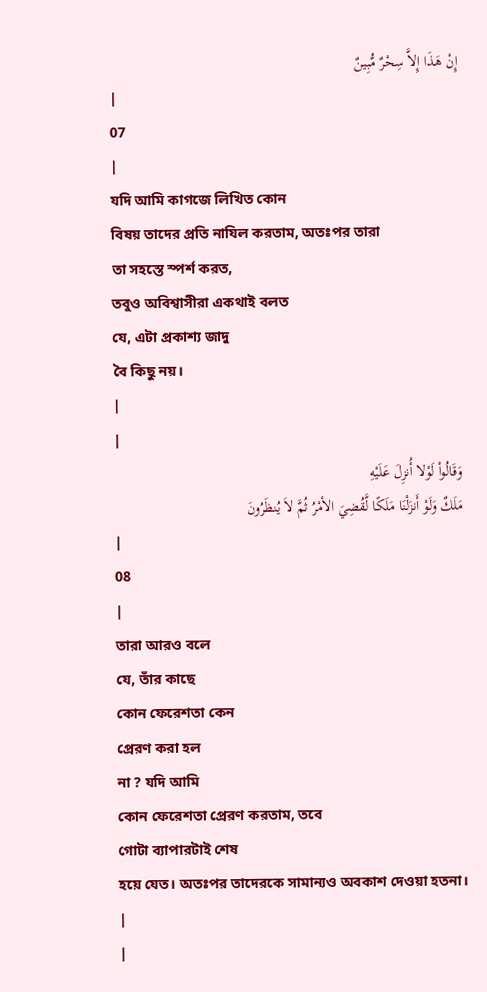إِنْ هَـذَا إِلاَّ سِحْرٌ مُّبِينٌ
|
07
|
যদি আমি কাগজে লিখিত কোন
বিষয় তাদের প্রতি নাযিল করতাম, অতঃপর তারা
তা সহস্তে স্পর্শ করত,
তবুও অবিশ্বাসীরা একথাই বলত
যে, এটা প্রকাশ্য জাদু
বৈ কিছু নয়।
|
|
وَقَالُواْ لَوْلا أُنزِلَ عَلَيْهِ
مَلَكٌ وَلَوْ أَنزَلْنَا مَلَكًا لَّقُضِيَ الأمْرُ ثُمَّ لاَ يُنظَرُونَ
|
08
|
তারা আরও বলে
যে, তাঁর কাছে
কোন ফেরেশতা কেন
প্রেরণ করা হল
না ? যদি আমি
কোন ফেরেশতা প্রেরণ করতাম, তবে
গোটা ব্যাপারটাই শেষ
হয়ে যেত। অতঃপর তাদেরকে সামান্যও অবকাশ দেওয়া হতনা।
|
|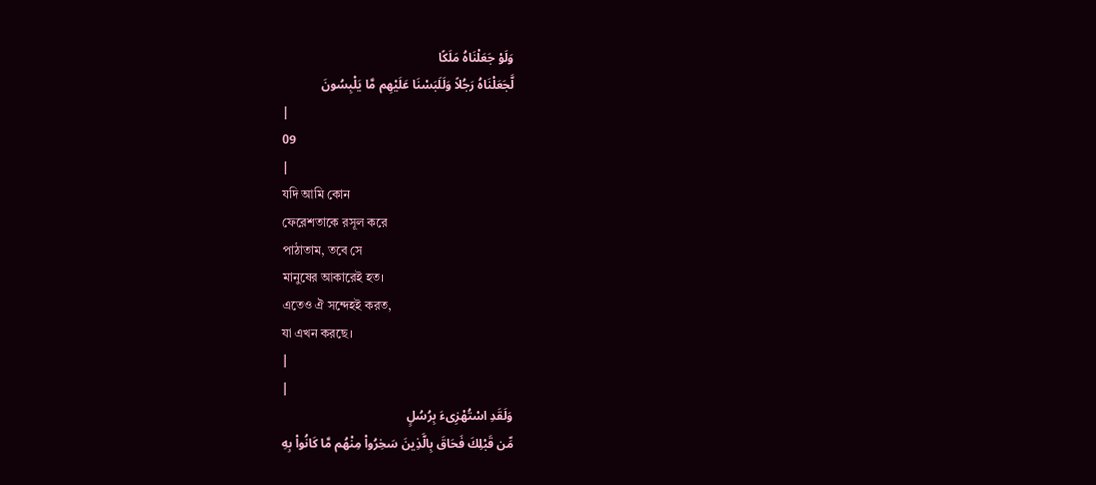وَلَوْ جَعَلْنَاهُ مَلَكًا
لَّجَعَلْنَاهُ رَجُلاً وَلَلَبَسْنَا عَلَيْهِم مَّا يَلْبِسُونَ
|
09
|
যদি আমি কোন
ফেরেশতাকে রসূল করে
পাঠাতাম, তবে সে
মানুষের আকারেই হত।
এতেও ঐ সন্দেহই করত,
যা এখন করছে।
|
|
وَلَقَدِ اسْتُهْزِىءَ بِرُسُلٍ
مِّن قَبْلِكَ فَحَاقَ بِالَّذِينَ سَخِرُواْ مِنْهُم مَّا كَانُواْ بِهِ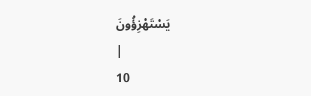يَسْتَهْزِؤُونَ
|
10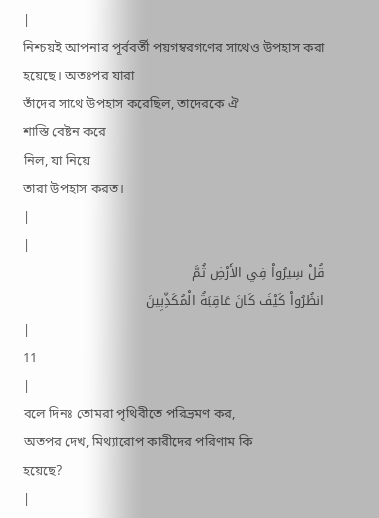|
নিশ্চয়ই আপনার পূর্ববর্তী পয়গম্বরগণের সাথেও উপহাস করা
হয়েছে। অতঃপর যারা
তাঁদের সাথে উপহাস করেছিল, তাদেরকে ঐ
শাস্তি বেষ্টন করে
নিল, যা নিয়ে
তারা উপহাস করত।
|
|
قُلْ سِيرُواْ فِي الأَرْضِ ثُمَّ
انظُرُواْ كَيْفَ كَانَ عَاقِبَةُ الْمُكَذِّبِينَ
|
11
|
বলে দিনঃ তোমরা পৃথিবীতে পরিভ্রমণ কর,
অতপর দেখ, মিথ্যারোপ কারীদের পরিণাম কি
হয়েছে?
|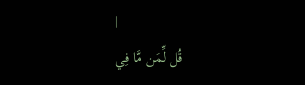|
قُل لِّمَن مَّا فِي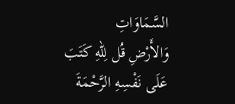السَّمَاوَاتِ
وَالأَرْضِ قُل لِلّهِ كَتَبَ عَلَى نَفْسِهِ الرَّحْمَةَ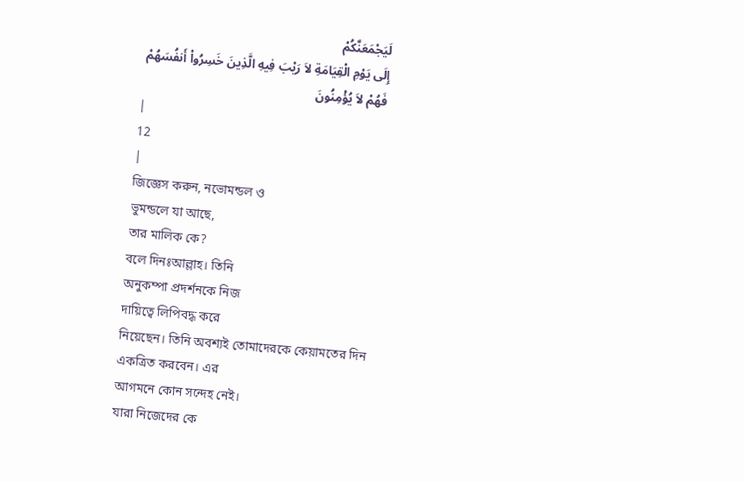لَيَجْمَعَنَّكُمْ
إِلَى يَوْمِ الْقِيَامَةِ لاَ رَيْبَ فِيهِ الَّذِينَ خَسِرُواْ أَنفُسَهُمْ
فَهُمْ لاَ يُؤْمِنُونَ
|
12
|
জিজ্ঞেস করুন, নভোমন্ডল ও
ভুমন্ডলে যা আছে,
তার মালিক কে?
বলে দিনঃআল্লাহ। তিনি
অনুকম্পা প্রদর্শনকে নিজ
দায়িত্বে লিপিবদ্ধ করে
নিয়েছেন। তিনি অবশ্যই তোমাদেরকে কেয়ামতের দিন
একত্রিত করবেন। এর
আগমনে কোন সন্দেহ নেই।
যারা নিজেদের কে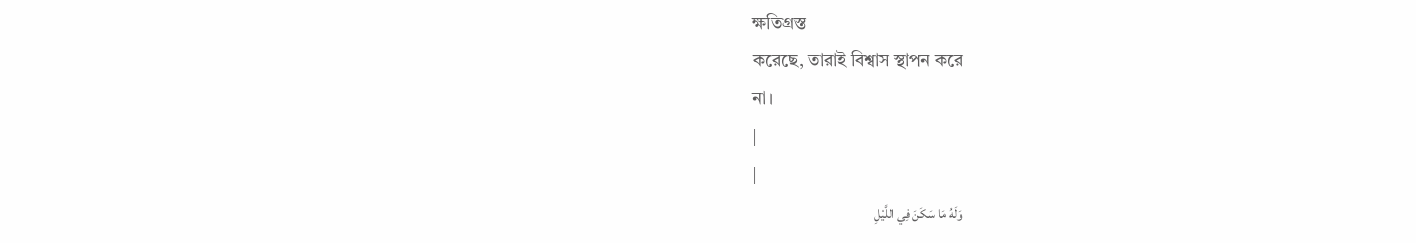ক্ষতিগ্রস্ত
করেছে, তারাই বিশ্বাস স্থাপন করে
না।
|
|
وَلَهُ مَا سَكَنَ فِي اللَّيْلِ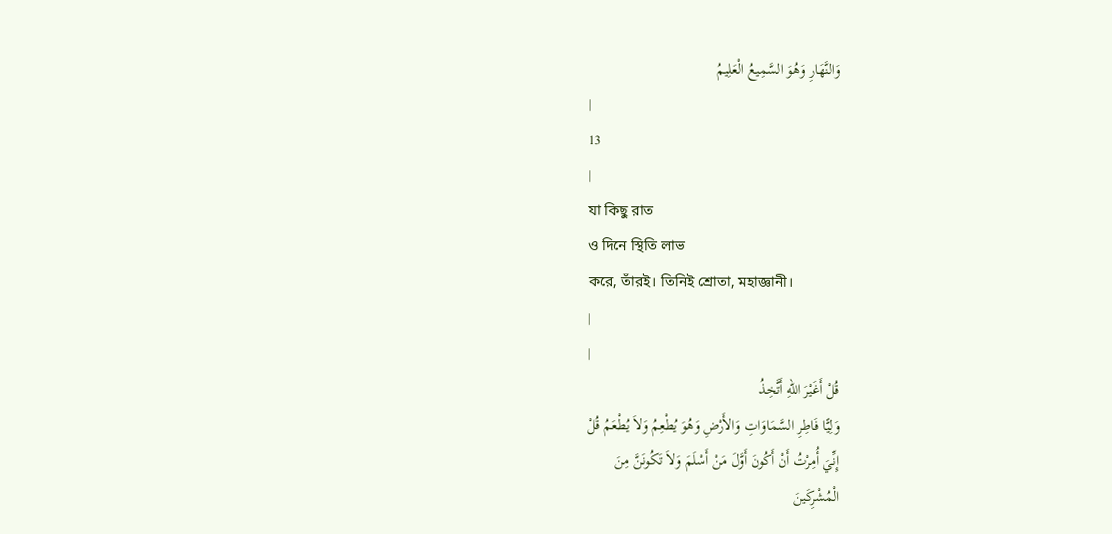وَالنَّهَارِ وَهُوَ السَّمِيعُ الْعَلِيمُ
|
13
|
যা কিছু রাত
ও দিনে স্থিতি লাভ
করে, তাঁরই। তিনিই শ্রোতা, মহাজ্ঞানী।
|
|
قُلْ أَغَيْرَ اللّهِ أَتَّخِذُ
وَلِيًّا فَاطِرِ السَّمَاوَاتِ وَالأَرْضِ وَهُوَ يُطْعِمُ وَلاَ يُطْعَمُ قُلْ
إِنِّيَ أُمِرْتُ أَنْ أَكُونَ أَوَّلَ مَنْ أَسْلَمَ وَلاَ تَكُونَنَّ مِنَ
الْمُشْرِكَينَ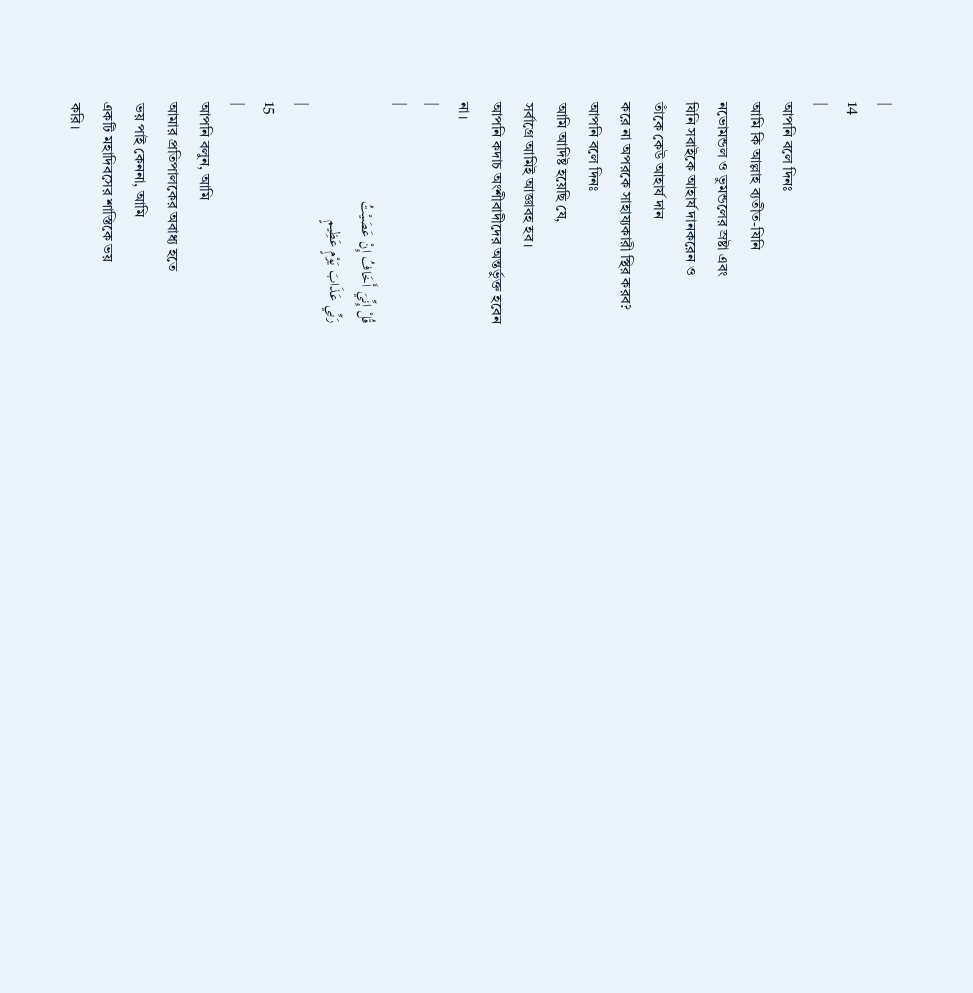|
14
|
আপনি বলে দিনঃ
আমি কি আল্লাহ ব্যতীত-যিনি
নভোমন্ডল ও ভুমন্ডলের স্রষ্টা এবং
যিনি সবাইকে আহার্য দানকরেন ও
তাঁকে কেউ আহার্য দান
করে না অপরকে সাহায্যকারী স্থির করব?
আপনি বলে দিনঃ
আমি আদিষ্ট হয়েছি যে,
সর্বাগ্রে আমিই আজ্ঞাবহ হব।
আপনি কদাচ অংশীবাদীদের অন্তর্ভুক্ত হবেন
না।
|
|
قُلْ إِنِّيَ أَخَافُ إِنْ عَصَيْتُ
رَبِّي عَذَابَ يَوْمٍ عَظِيمٍ
|
15
|
আপনি বলুন, আমি
আমার প্রতিপালকের অবাধ্য হতে
ভয় পাই কেননা, আমি
একটি মহাদিবসের শাস্তিকে ভয়
করি।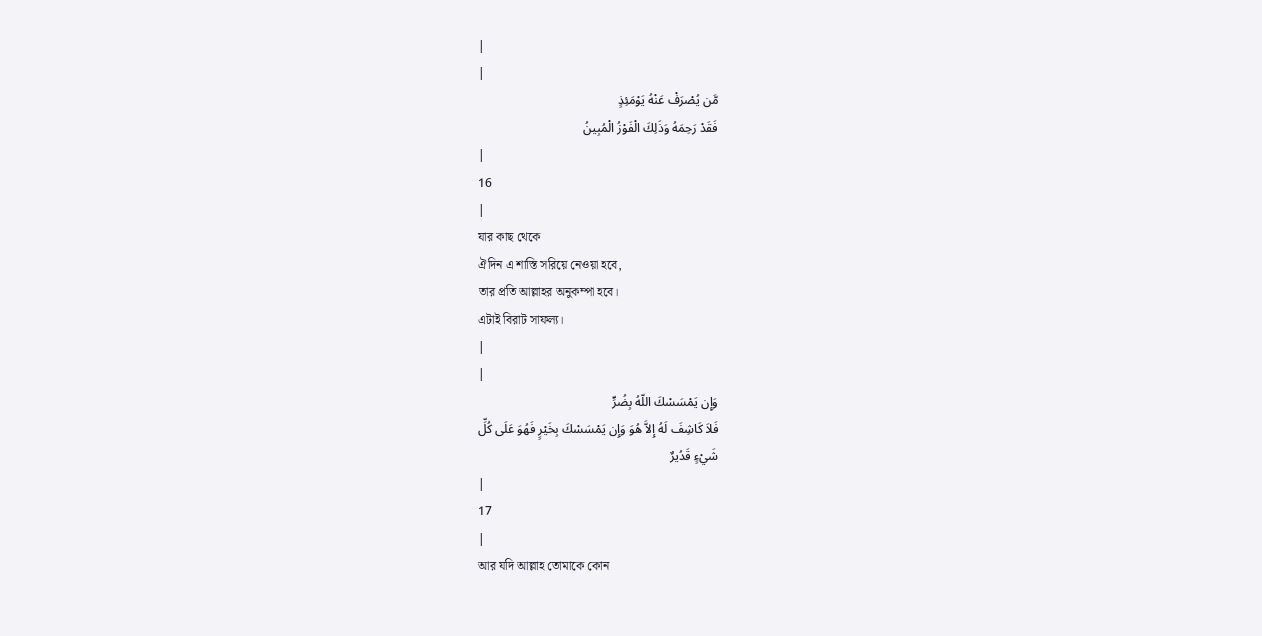|
|
مَّن يُصْرَفْ عَنْهُ يَوْمَئِذٍ
فَقَدْ رَحِمَهُ وَذَلِكَ الْفَوْزُ الْمُبِينُ
|
16
|
যার কাছ থেকে
ঐদিন এ শাস্তি সরিয়ে নেওয়া হবে,
তার প্রতি আল্লাহর অনুকম্পা হবে।
এটাই বিরাট সাফল্য।
|
|
وَإِن يَمْسَسْكَ اللّهُ بِضُرٍّ
فَلاَ كَاشِفَ لَهُ إِلاَّ هُوَ وَإِن يَمْسَسْكَ بِخَيْرٍ فَهُوَ عَلَى كُلِّ
شَيْءٍ قَدُيرٌ
|
17
|
আর যদি আল্লাহ তোমাকে কোন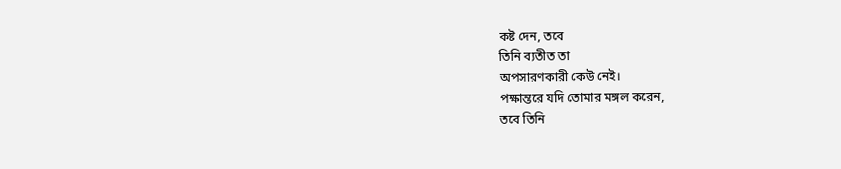কষ্ট দেন, তবে
তিনি ব্যতীত তা
অপসারণকারী কেউ নেই।
পক্ষান্তরে যদি তোমার মঙ্গল করেন,
তবে তিনি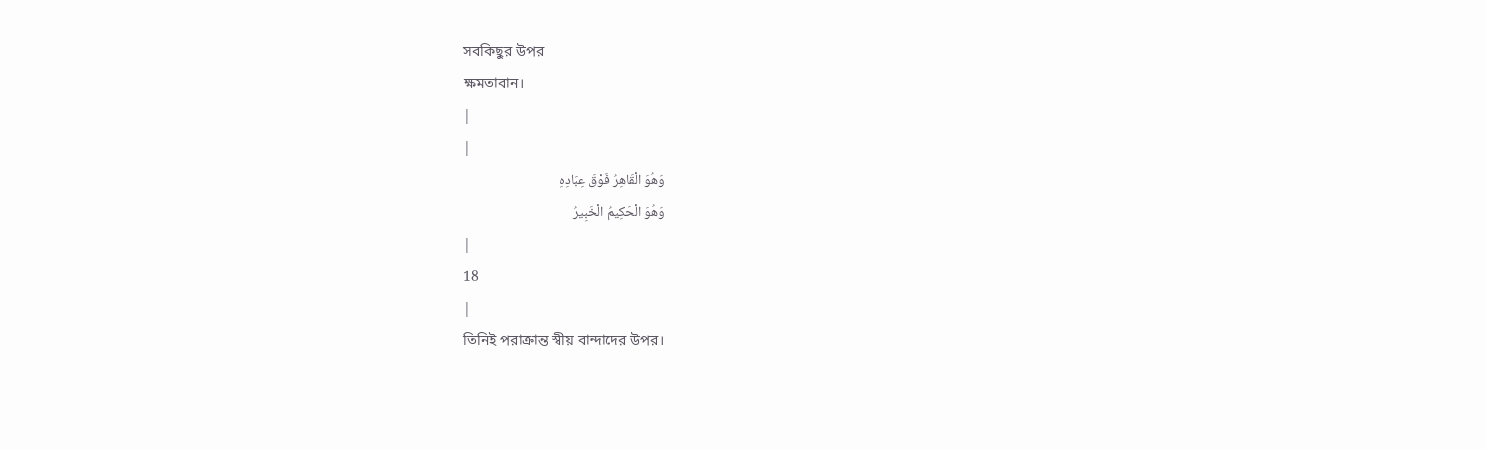সবকিছুর উপর
ক্ষমতাবান।
|
|
وَهُوَ الْقَاهِرُ فَوْقَ عِبَادِهِ
وَهُوَ الْحَكِيمُ الْخَبِيرُ
|
18
|
তিনিই পরাক্রান্ত স্বীয় বান্দাদের উপর।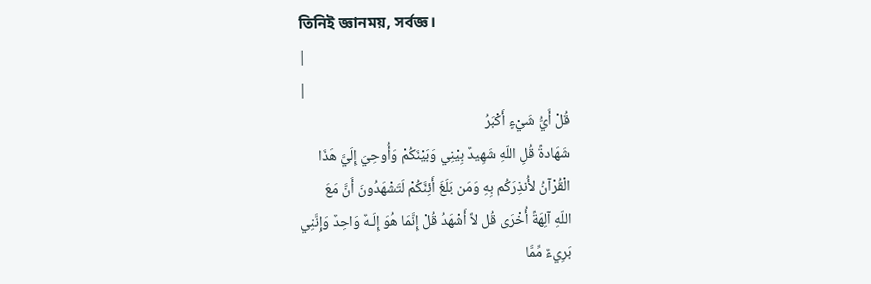তিনিই জ্ঞানময়, সর্বজ্ঞ।
|
|
قُلْ أَيُّ شَيْءٍ أَكْبَرُ
شَهَادةً قُلِ اللّهِ شَهِيدٌ بِيْنِي وَبَيْنَكُمْ وَأُوحِيَ إِلَيَّ هَذَا
الْقُرْآنُ لأُنذِرَكُم بِهِ وَمَن بَلَغَ أَئِنَّكُمْ لَتَشْهَدُونَ أَنَّ مَعَ
اللّهِ آلِهَةً أُخْرَى قُل لاَّ أَشْهَدُ قُلْ إِنَّمَا هُوَ إِلَـهٌ وَاحِدٌ وَإِنَّنِي
بَرِيءٌ مِّمَّا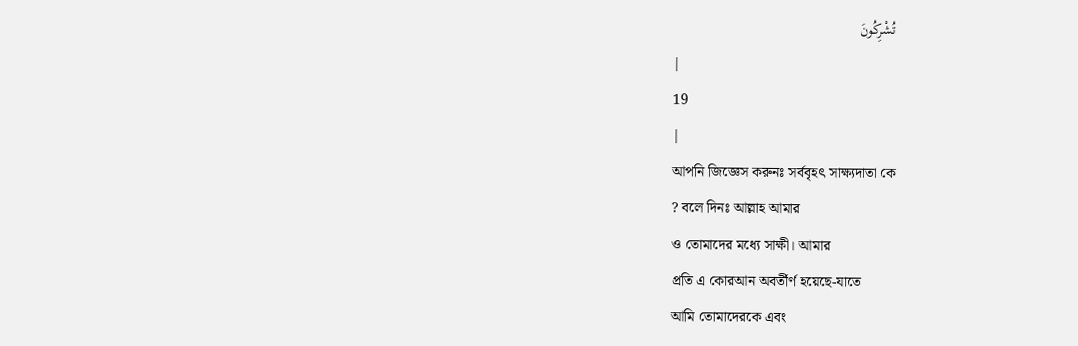تُشْرِكُونَ
|
19
|
আপনি জিজ্ঞেস করুনঃ সর্ববৃহৎ সাক্ষ্যদাতা কে
? বলে দিনঃ আল্লাহ আমার
ও তোমাদের মধ্যে সাক্ষী। আমার
প্রতি এ কোরআন অবর্তীর্ণ হয়েছে-যাতে
আমি তোমাদেরকে এবং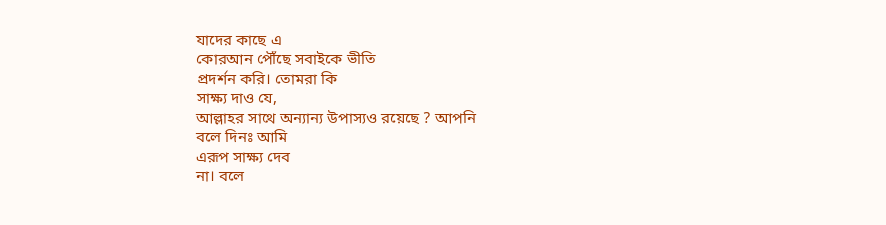যাদের কাছে এ
কোরআন পৌঁছে সবাইকে ভীতি
প্রদর্শন করি। তোমরা কি
সাক্ষ্য দাও যে,
আল্লাহর সাথে অন্যান্য উপাস্যও রয়েছে ? আপনি
বলে দিনঃ আমি
এরূপ সাক্ষ্য দেব
না। বলে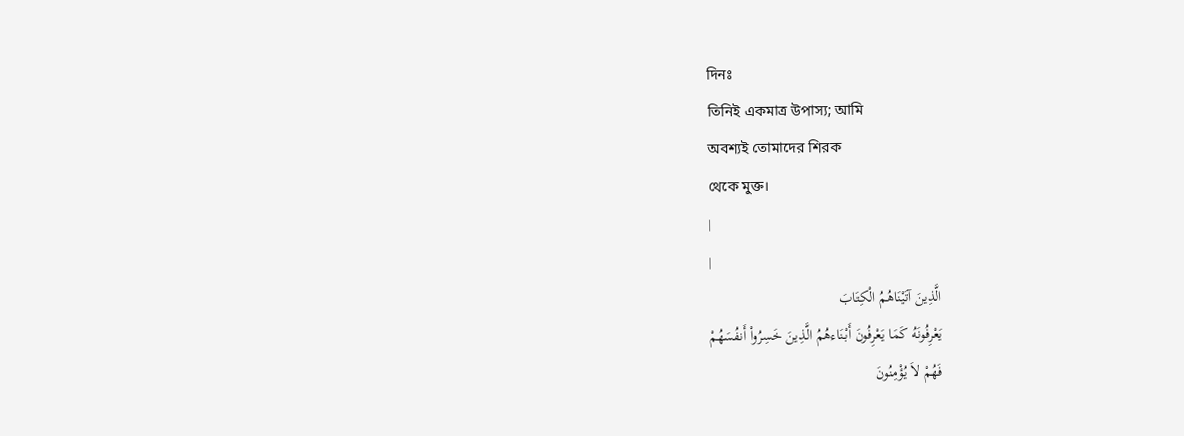দিনঃ
তিনিই একমাত্র উপাস্য; আমি
অবশ্যই তোমাদের শিরক
থেকে মুক্ত।
|
|
الَّذِينَ آتَيْنَاهُمُ الْكِتَابَ
يَعْرِفُونَهُ كَمَا يَعْرِفُونَ أَبْنَاءهُمُ الَّذِينَ خَسِرُواْ أَنفُسَهُمْ
فَهُمْ لاَ يُؤْمِنُونَ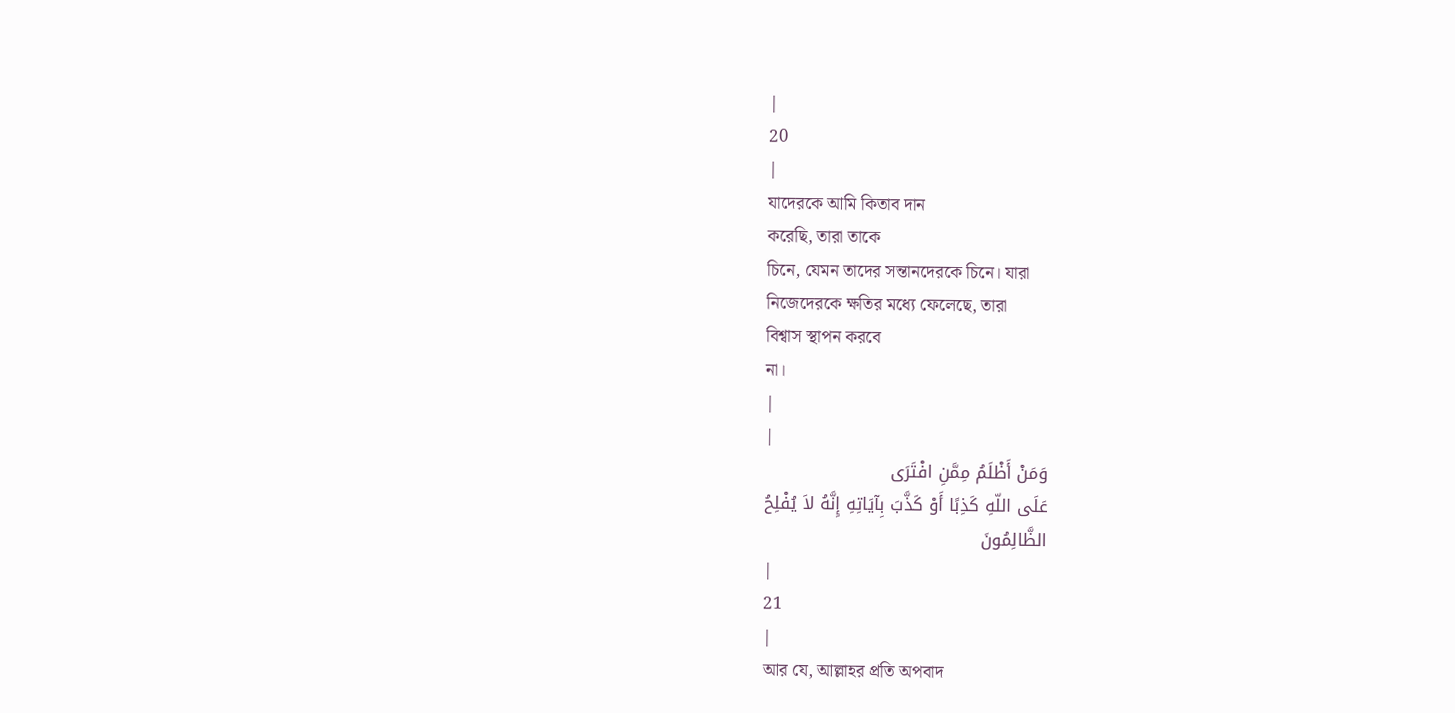|
20
|
যাদেরকে আমি কিতাব দান
করেছি, তারা তাকে
চিনে, যেমন তাদের সন্তানদেরকে চিনে। যারা
নিজেদেরকে ক্ষতির মধ্যে ফেলেছে, তারা
বিশ্বাস স্থাপন করবে
না।
|
|
وَمَنْ أَظْلَمُ مِمَّنِ افْتَرَى
عَلَى اللّهِ كَذِبًا أَوْ كَذَّبَ بِآيَاتِهِ إِنَّهُ لاَ يُفْلِحُ
الظَّالِمُونَ
|
21
|
আর যে, আল্লাহর প্রতি অপবাদ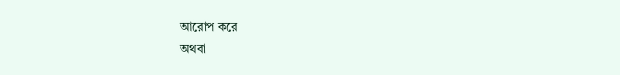আরোপ করে
অথবা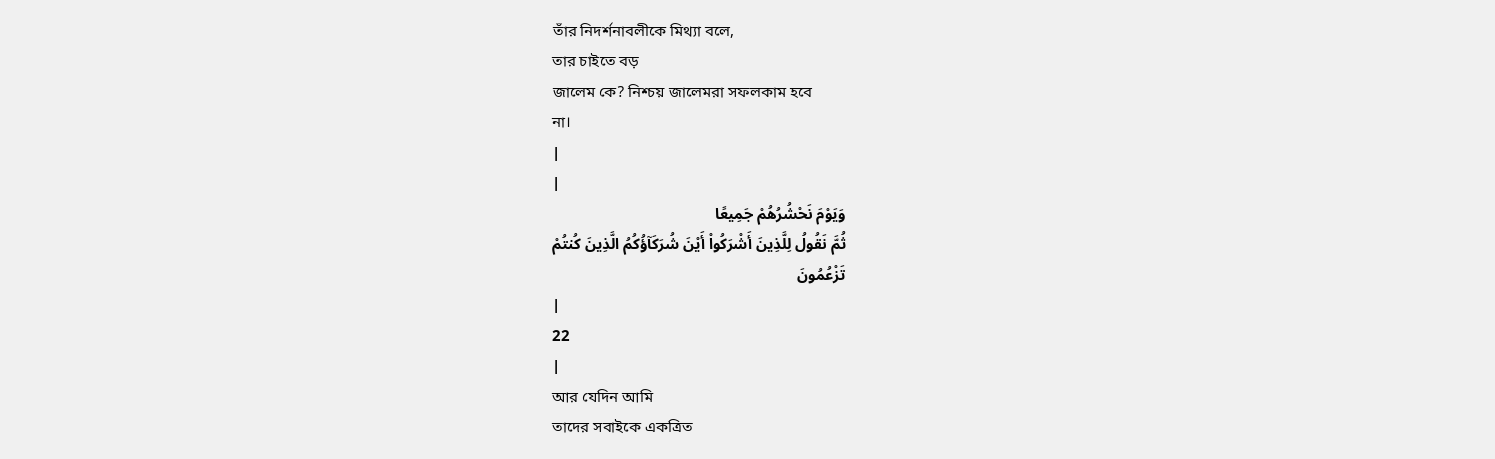তাঁর নিদর্শনাবলীকে মিথ্যা বলে,
তার চাইতে বড়
জালেম কে? নিশ্চয় জালেমরা সফলকাম হবে
না।
|
|
وَيَوْمَ نَحْشُرُهُمْ جَمِيعًا
ثُمَّ نَقُولُ لِلَّذِينَ أَشْرَكُواْ أَيْنَ شُرَكَآؤُكُمُ الَّذِينَ كُنتُمْ
تَزْعُمُونَ
|
22
|
আর যেদিন আমি
তাদের সবাইকে একত্রিত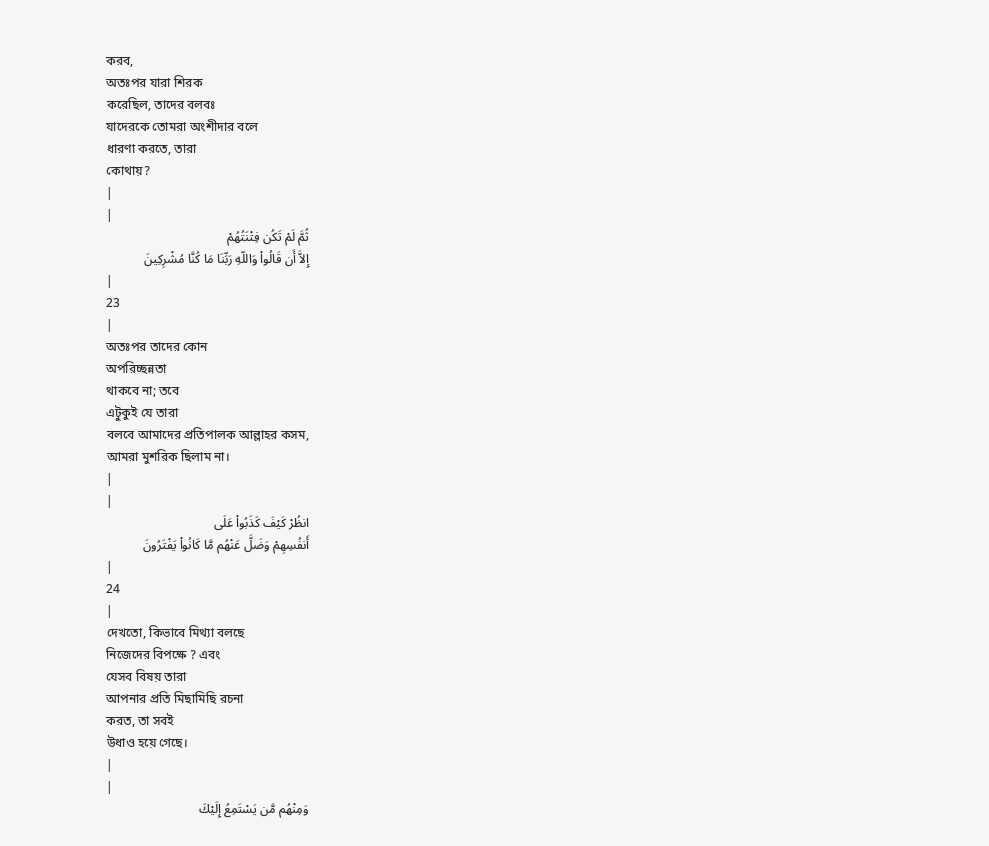করব,
অতঃপর যারা শিরক
করেছিল, তাদের বলবঃ
যাদেরকে তোমরা অংশীদার বলে
ধারণা করতে, তারা
কোথায়?
|
|
ثُمَّ لَمْ تَكُن فِتْنَتُهُمْ
إِلاَّ أَن قَالُواْ وَاللّهِ رَبِّنَا مَا كُنَّا مُشْرِكِينَ
|
23
|
অতঃপর তাদের কোন
অপরিচ্ছন্নতা
থাকবে না; তবে
এটুকুই যে তারা
বলবে আমাদের প্রতিপালক আল্লাহর কসম,
আমরা মুশরিক ছিলাম না।
|
|
انظُرْ كَيْفَ كَذَبُواْ عَلَى
أَنفُسِهِمْ وَضَلَّ عَنْهُم مَّا كَانُواْ يَفْتَرُونَ
|
24
|
দেখতো, কিভাবে মিথ্যা বলছে
নিজেদের বিপক্ষে ? এবং
যেসব বিষয় তারা
আপনার প্রতি মিছামিছি রচনা
করত, তা সবই
উধাও হয়ে গেছে।
|
|
وَمِنْهُم مَّن يَسْتَمِعُ إِلَيْكَ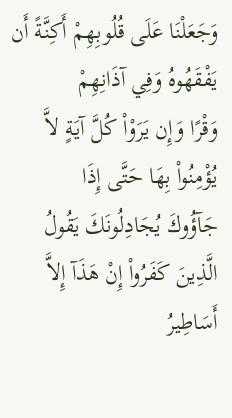وَجَعَلْنَا عَلَى قُلُوبِهِمْ أَكِنَّةً أَن يَفْقَهُوهُ وَفِي آذَانِهِمْ
وَقْرًا وَإِن يَرَوْاْ كُلَّ آيَةٍ لاَّ يُؤْمِنُواْ بِهَا حَتَّى إِذَا
جَآؤُوكَ يُجَادِلُونَكَ يَقُولُ الَّذِينَ كَفَرُواْ إِنْ هَذَآ إِلاَّ
أَسَاطِيرُ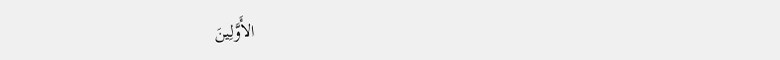الأَوَّلِينَ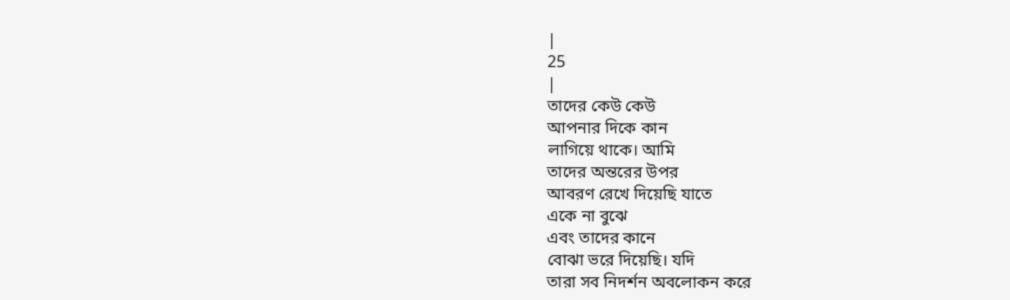|
25
|
তাদের কেউ কেউ
আপনার দিকে কান
লাগিয়ে থাকে। আমি
তাদের অন্তরের উপর
আবরণ রেখে দিয়েছি যাতে
একে না বুঝে
এবং তাদের কানে
বোঝা ভরে দিয়েছি। যদি
তারা সব নিদর্শন অবলোকন করে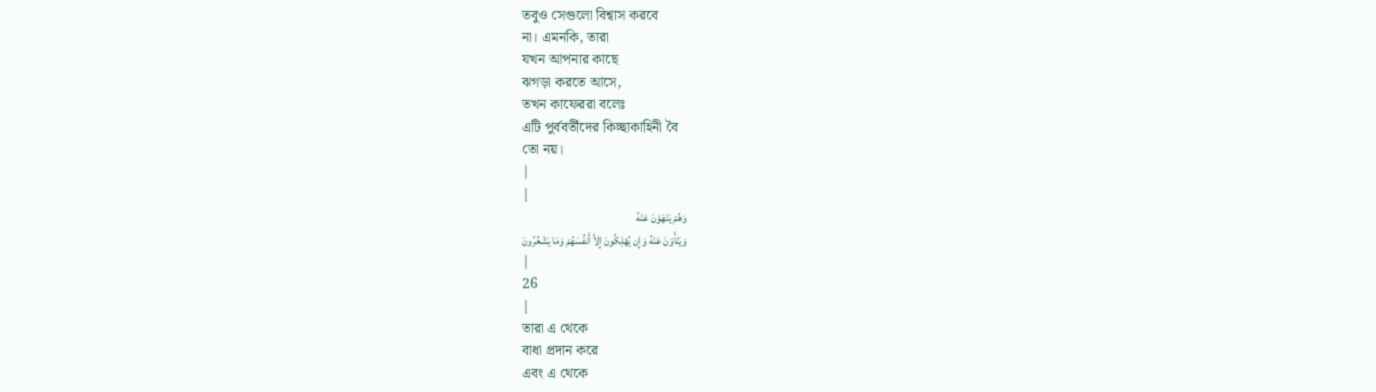তবুও সেগুলো বিশ্বাস করবে
না। এমনকি, তারা
যখন আপনার কাছে
ঝগড়া করতে আসে,
তখন কাফেররা বলেঃ
এটি পুর্ববর্তীদের কিচ্ছাকাহিনী বৈ
তো নয়।
|
|
وَهُمْ يَنْهَوْنَ عَنْهُ
وَيَنْأَوْنَ عَنْهُ وَإِن يُهْلِكُونَ إِلاَّ أَنفُسَهُمْ وَمَا يَشْعُرُونَ
|
26
|
তারা এ থেকে
বাধা প্রদান করে
এবং এ থেকে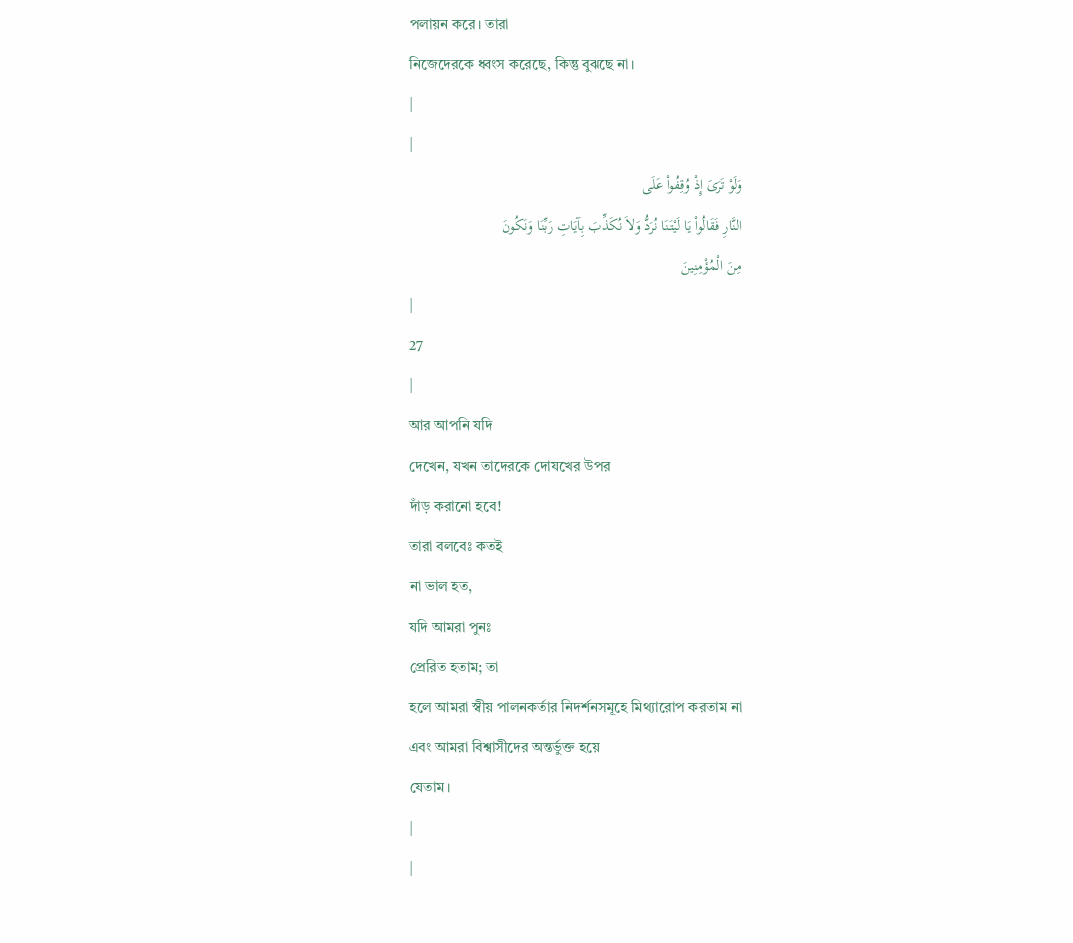পলায়ন করে। তারা
নিজেদেরকে ধ্বংস করেছে, কিন্তু বুঝছে না।
|
|
وَلَوْ تَرَىَ إِذْ وُقِفُواْ عَلَى
النَّارِ فَقَالُواْ يَا لَيْتَنَا نُرَدُّ وَلاَ نُكَذِّبَ بِآيَاتِ رَبِّنَا وَنَكُونَ
مِنَ الْمُؤْمِنِينَ
|
27
|
আর আপনি যদি
দেখেন, যখন তাদেরকে দোযখের উপর
দাঁড় করানো হবে!
তারা বলবেঃ কতই
না ভাল হত,
যদি আমরা পুনঃ
প্রেরিত হতাম; তা
হলে আমরা স্বীয় পালনকর্তার নিদর্শনসমূহে মিথ্যারোপ করতাম না
এবং আমরা বিশ্বাসীদের অন্তর্ভুক্ত হয়ে
যেতাম।
|
|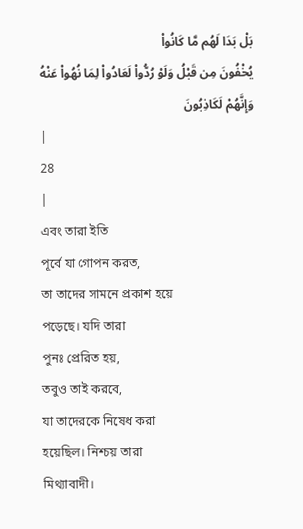بَلْ بَدَا لَهُم مَّا كَانُواْ
يُخْفُونَ مِن قَبْلُ وَلَوْ رُدُّواْ لَعَادُواْ لِمَا نُهُواْ عَنْهُ
وَإِنَّهُمْ لَكَاذِبُونَ
|
28
|
এবং তারা ইতি
পূর্বে যা গোপন করত,
তা তাদের সামনে প্রকাশ হয়ে
পড়েছে। যদি তারা
পুনঃ প্রেরিত হয়,
তবুও তাই করবে,
যা তাদেরকে নিষেধ করা
হয়েছিল। নিশ্চয় তারা
মিথ্যাবাদী।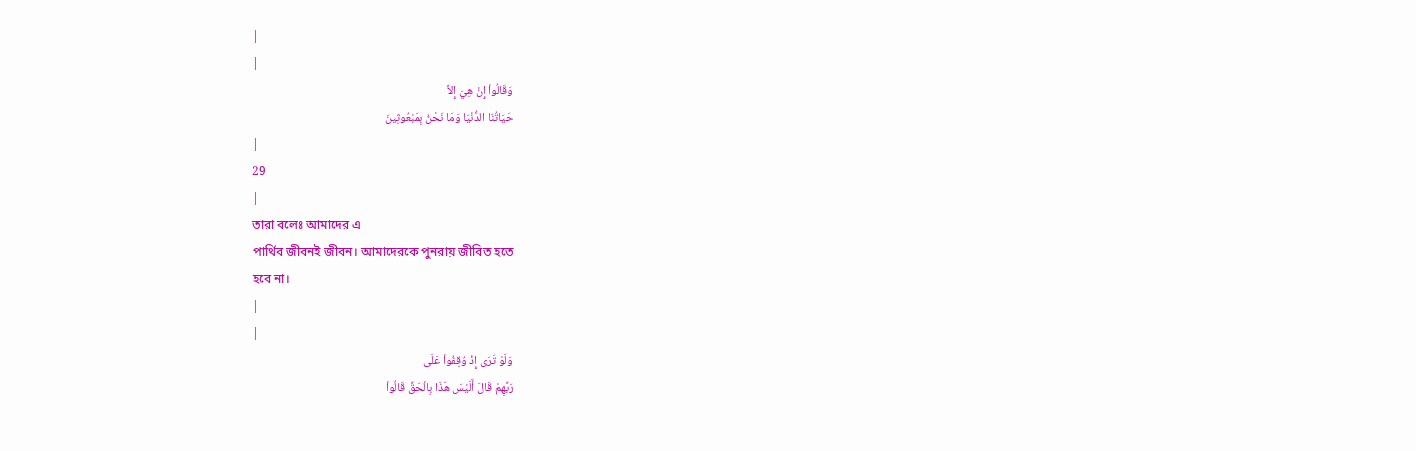|
|
وَقَالُواْ إِنْ هِيَ إِلاَّ
حَيَاتُنَا الدُّنْيَا وَمَا نَحْنُ بِمَبْعُوثِينَ
|
29
|
তারা বলেঃ আমাদের এ
পার্থিব জীবনই জীবন। আমাদেরকে পুনরায় জীবিত হতে
হবে না।
|
|
وَلَوْ تَرَى إِذْ وُقِفُواْ عَلَى
رَبِّهِمْ قَالَ أَلَيْسَ هَذَا بِالْحَقِّ قَالُواْ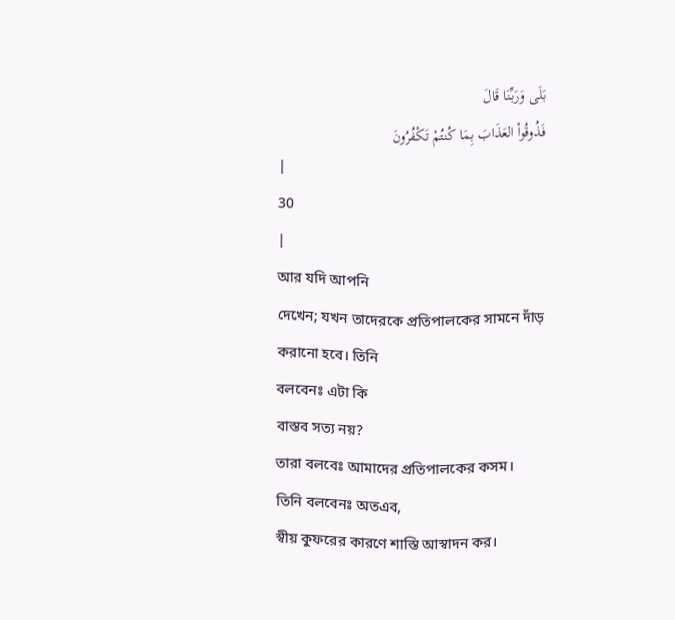بَلَى وَرَبِّنَا قَالَ
فَذُوقُواْ العَذَابَ بِمَا كُنتُمْ تَكْفُرُونَ
|
30
|
আর যদি আপনি
দেখেন; যখন তাদেরকে প্রতিপালকের সামনে দাঁড়
করানো হবে। তিনি
বলবেনঃ এটা কি
বাস্তব সত্য নয়?
তারা বলবেঃ আমাদের প্রতিপালকের কসম।
তিনি বলবেনঃ অতএব,
স্বীয় কুফরের কারণে শাস্তি আস্বাদন কর।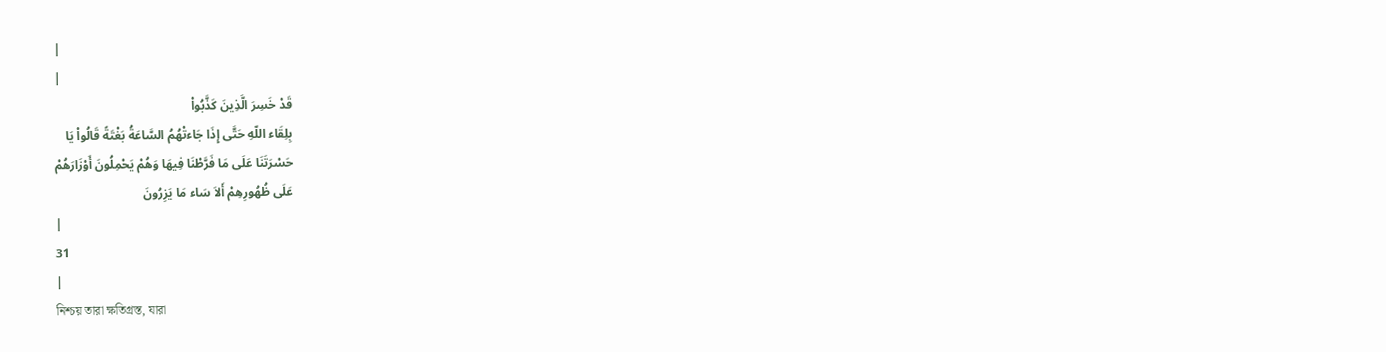|
|
قَدْ خَسِرَ الَّذِينَ كَذَّبُواْ
بِلِقَاء اللّهِ حَتَّى إِذَا جَاءتْهُمُ السَّاعَةُ بَغْتَةً قَالُواْ يَا
حَسْرَتَنَا عَلَى مَا فَرَّطْنَا فِيهَا وَهُمْ يَحْمِلُونَ أَوْزَارَهُمْ
عَلَى ظُهُورِهِمْ أَلاَ سَاء مَا يَزِرُونَ
|
31
|
নিশ্চয় তারা ক্ষতিগ্রস্ত, যারা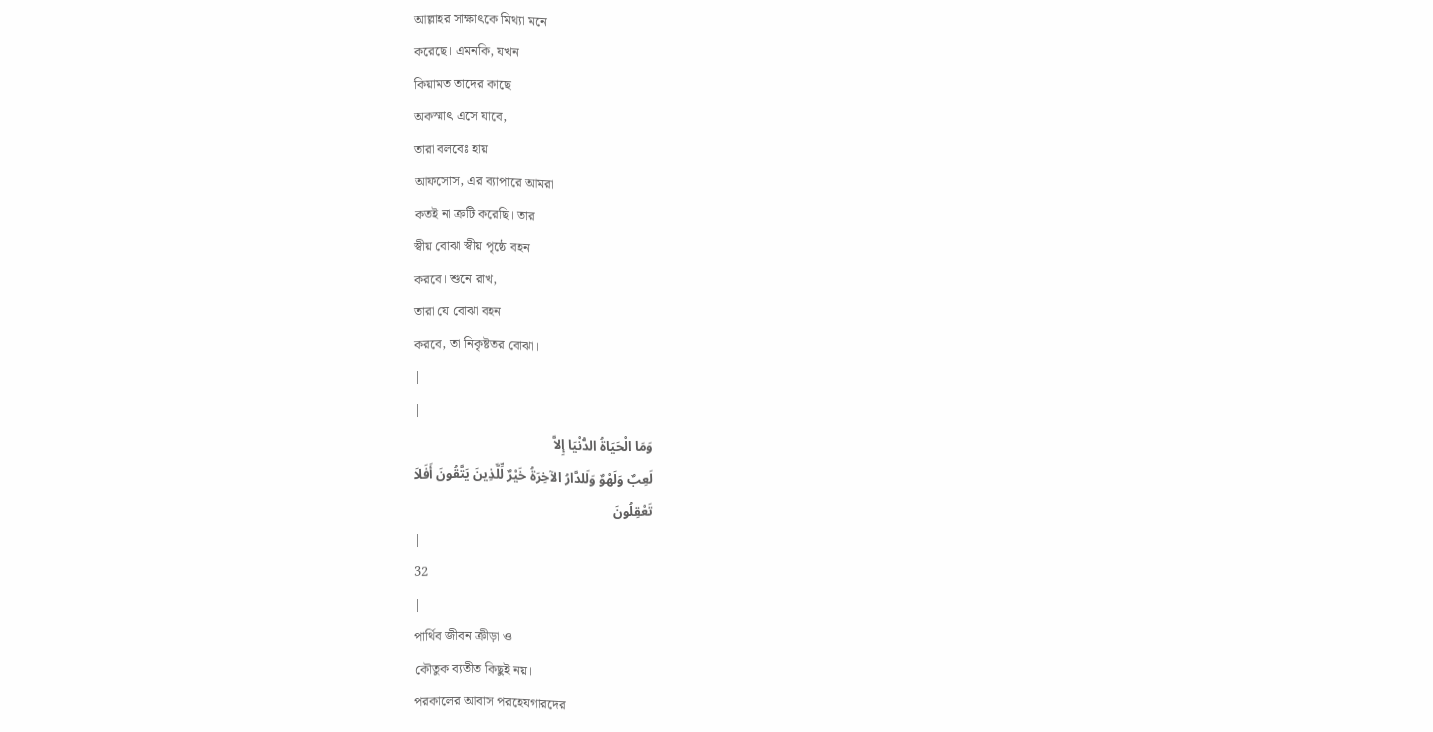আল্লাহর সাক্ষাৎকে মিথ্যা মনে
করেছে। এমনকি, যখন
কিয়ামত তাদের কাছে
অকস্মাৎ এসে যাবে,
তারা বলবেঃ হায়
আফসোস, এর ব্যাপারে আমরা
কতই না ক্রটি করেছি। তার
স্বীয় বোঝা স্বীয় পৃষ্ঠে বহন
করবে। শুনে রাখ,
তারা যে বোঝা বহন
করবে, তা নিকৃষ্টতর বোঝা।
|
|
وَمَا الْحَيَاةُ الدُّنْيَا إِلاَّ
لَعِبٌ وَلَهْوٌ وَلَلدَّارُ الآخِرَةُ خَيْرٌ لِّلَّذِينَ يَتَّقُونَ أَفَلاَ
تَعْقِلُونَ
|
32
|
পার্থিব জীবন ক্রীড়া ও
কৌতুক ব্যতীত কিছুই নয়।
পরকালের আবাস পরহেযগারদের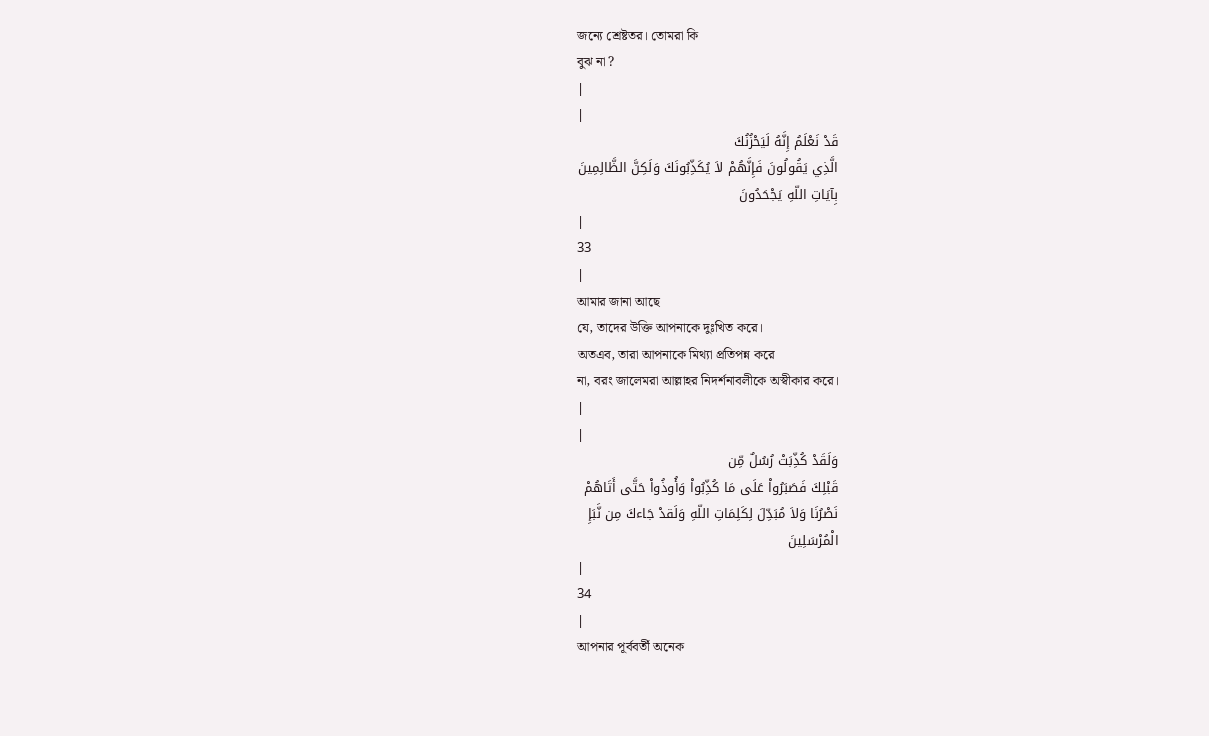জন্যে শ্রেষ্টতর। তোমরা কি
বুঝ না ?
|
|
قَدْ نَعْلَمُ إِنَّهُ لَيَحْزُنُكَ
الَّذِي يَقُولُونَ فَإِنَّهُمْ لاَ يُكَذِّبُونَكَ وَلَكِنَّ الظَّالِمِينَ
بِآيَاتِ اللّهِ يَجْحَدُونَ
|
33
|
আমার জানা আছে
যে, তাদের উক্তি আপনাকে দুঃখিত করে।
অতএব, তারা আপনাকে মিথ্যা প্রতিপন্ন করে
না, বরং জালেমরা আল্লাহর নিদর্শনাবলীকে অস্বীকার করে।
|
|
وَلَقَدْ كُذِّبَتْ رُسُلٌ مِّن
قَبْلِكَ فَصَبَرُواْ عَلَى مَا كُذِّبُواْ وَأُوذُواْ حَتَّى أَتَاهُمْ
نَصْرُنَا وَلاَ مُبَدِّلَ لِكَلِمَاتِ اللّهِ وَلَقدْ جَاءكَ مِن نَّبَإِ
الْمُرْسَلِينَ
|
34
|
আপনার পূর্ববর্তী অনেক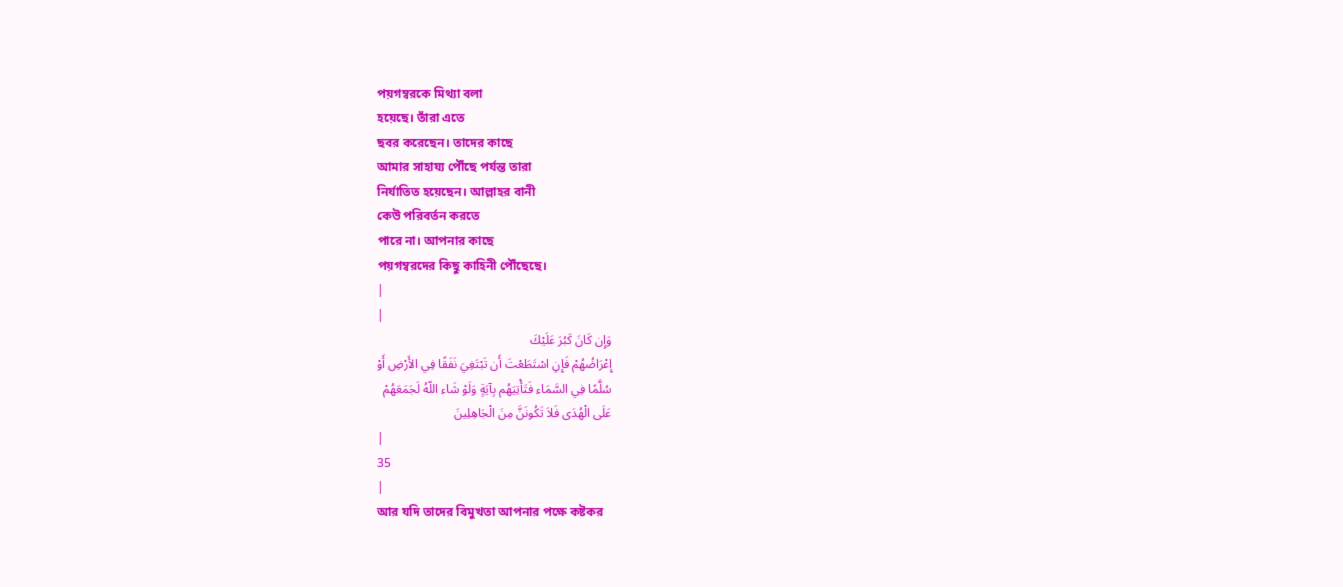পয়গম্বরকে মিথ্যা বলা
হয়েছে। তাঁরা এতে
ছবর করেছেন। তাদের কাছে
আমার সাহায্য পৌঁছে পর্যন্ত তারা
নির্যাতিত হয়েছেন। আল্লাহর বানী
কেউ পরিবর্তন করতে
পারে না। আপনার কাছে
পয়গম্বরদের কিছু কাহিনী পৌঁছেছে।
|
|
وَإِن كَانَ كَبُرَ عَلَيْكَ
إِعْرَاضُهُمْ فَإِنِ اسْتَطَعْتَ أَن تَبْتَغِيَ نَفَقًا فِي الأَرْضِ أَوْ
سُلَّمًا فِي السَّمَاء فَتَأْتِيَهُم بِآيَةٍ وَلَوْ شَاء اللّهُ لَجَمَعَهُمْ
عَلَى الْهُدَى فَلاَ تَكُونَنَّ مِنَ الْجَاهِلِينَ
|
35
|
আর যদি তাদের বিমুখতা আপনার পক্ষে কষ্টকর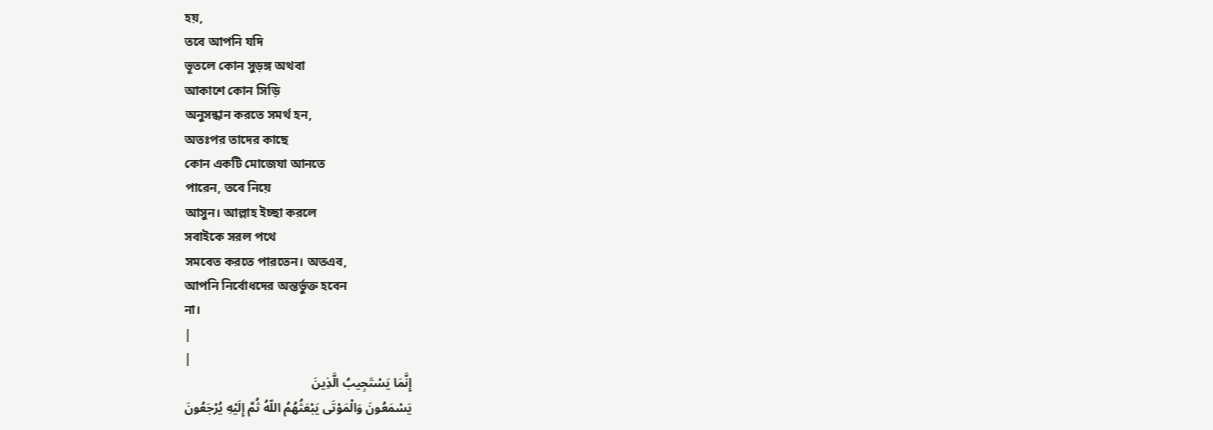হয়,
তবে আপনি যদি
ভূতলে কোন সুড়ঙ্গ অথবা
আকাশে কোন সিড়ি
অনুসন্ধান করতে সমর্থ হন,
অতঃপর তাদের কাছে
কোন একটি মোজেযা আনতে
পারেন, তবে নিয়ে
আসুন। আল্লাহ ইচ্ছা করলে
সবাইকে সরল পথে
সমবেত করতে পারতেন। অতএব,
আপনি নির্বোধদের অন্তর্ভুক্ত হবেন
না।
|
|
إِنَّمَا يَسْتَجِيبُ الَّذِينَ
يَسْمَعُونَ وَالْمَوْتَى يَبْعَثُهُمُ اللّهُ ثُمَّ إِلَيْهِ يُرْجَعُونَ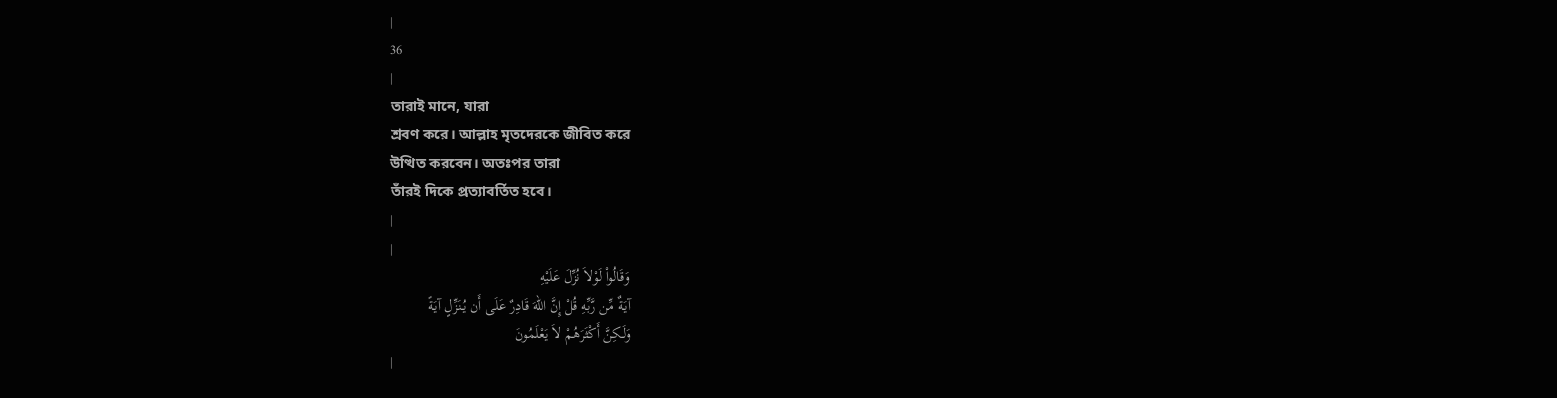|
36
|
তারাই মানে, যারা
শ্রবণ করে। আল্লাহ মৃতদেরকে জীবিত করে
উত্থিত করবেন। অতঃপর তারা
তাঁরই দিকে প্রত্যাবর্তিত হবে।
|
|
وَقَالُواْ لَوْلاَ نُزِّلَ عَلَيْهِ
آيَةٌ مِّن رَّبِّهِ قُلْ إِنَّ اللّهَ قَادِرٌ عَلَى أَن يُنَزِّلٍ آيَةً
وَلَـكِنَّ أَكْثَرَهُمْ لاَ يَعْلَمُونَ
|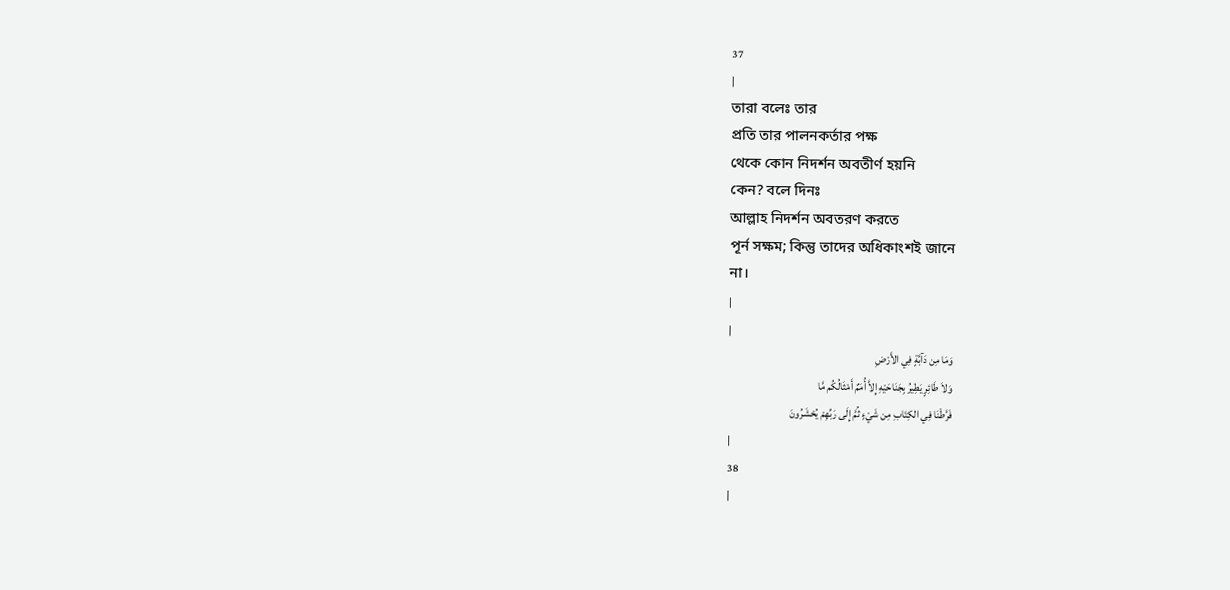37
|
তারা বলেঃ তার
প্রতি তার পালনকর্তার পক্ষ
থেকে কোন নিদর্শন অবতীর্ণ হয়নি
কেন? বলে দিনঃ
আল্লাহ নিদর্শন অবতরণ করতে
পূর্ন সক্ষম; কিন্তু তাদের অধিকাংশই জানে
না।
|
|
وَمَا مِن دَآبَّةٍ فِي الأَرْضِ
وَلاَ طَائِرٍ يَطِيرُ بِجَنَاحَيْهِ إِلاَّ أُمَمٌ أَمْثَالُكُم مَّا
فَرَّطْنَا فِي الكِتَابِ مِن شَيْءٍ ثُمَّ إِلَى رَبِّهِمْ يُحْشَرُونَ
|
38
|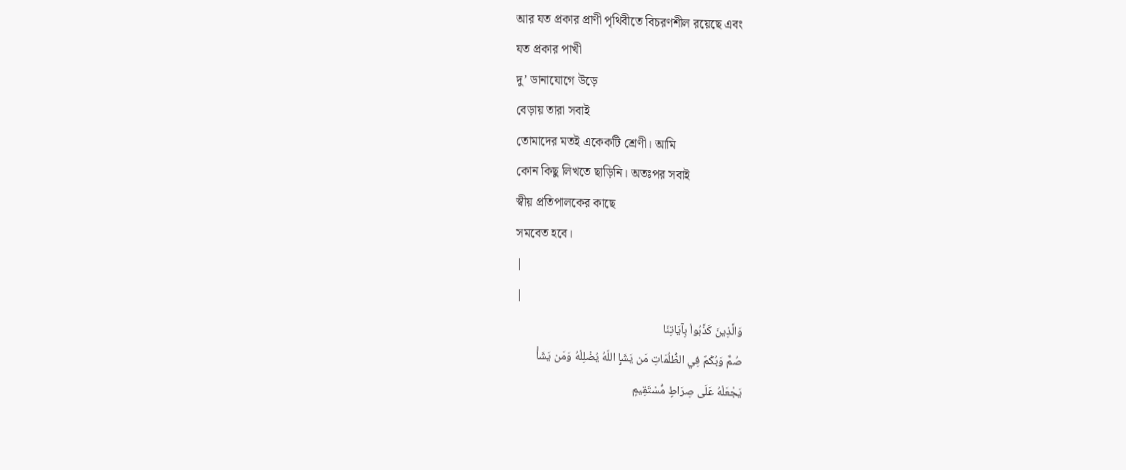আর যত প্রকার প্রাণী পৃথিবীতে বিচরণশীল রয়েছে এবং
যত প্রকার পাখী
দু’ ডানাযোগে উড়ে
বেড়ায় তারা সবাই
তোমাদের মতই একেকটি শ্রেণী। আমি
কোন কিছু লিখতে ছাড়িনি। অতঃপর সবাই
স্বীয় প্রতিপালকের কাছে
সমবেত হবে।
|
|
وَالَّذِينَ كَذَّبُواْ بِآيَاتِنَا
صُمٌّ وَبُكْمٌ فِي الظُّلُمَاتِ مَن يَشَإِ اللّهُ يُضْلِلْهُ وَمَن يَشَأْ
يَجْعَلْهُ عَلَى صِرَاطٍ مُّسْتَقِيمٍ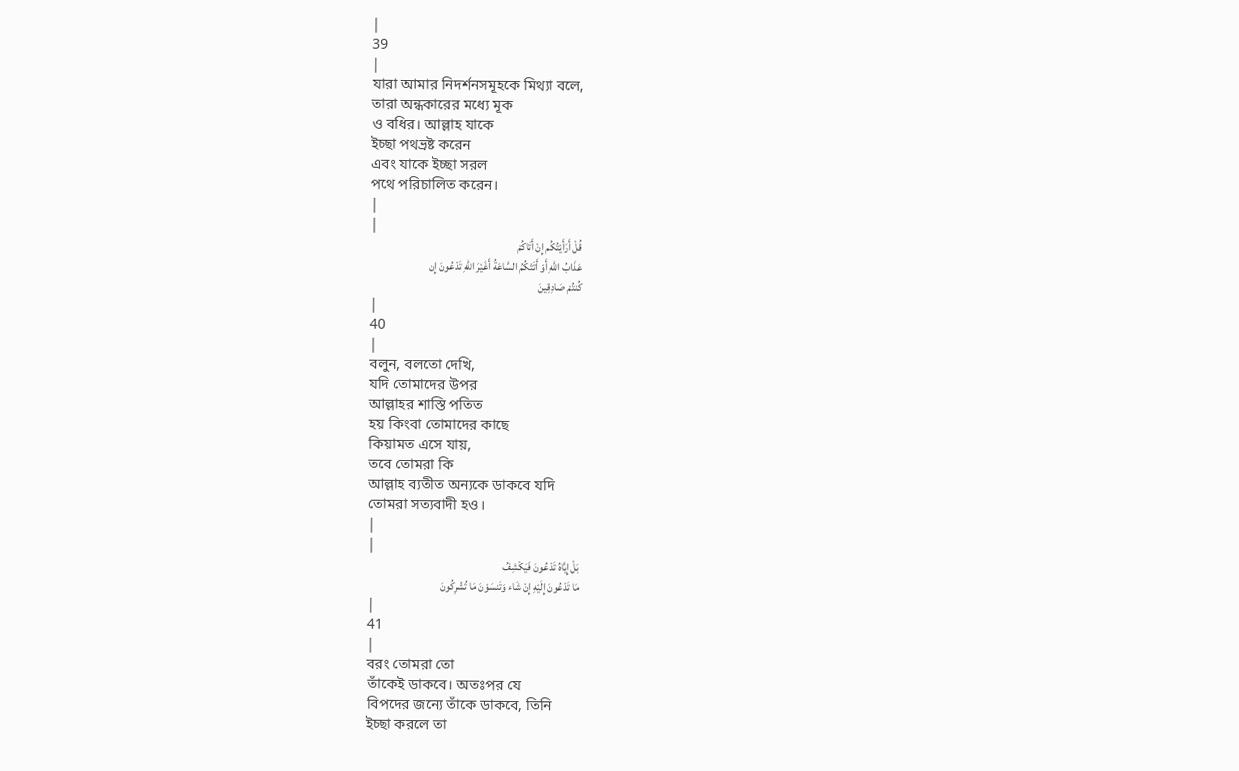|
39
|
যারা আমার নিদর্শনসমূহকে মিথ্যা বলে,
তারা অন্ধকারের মধ্যে মূক
ও বধির। আল্লাহ যাকে
ইচ্ছা পথভ্রষ্ট করেন
এবং যাকে ইচ্ছা সরল
পথে পরিচালিত করেন।
|
|
قُلْ أَرَأَيْتُكُم إِنْ أَتَاكُمْ
عَذَابُ اللّهِ أَوْ أَتَتْكُمُ السَّاعَةُ أَغَيْرَ اللّهِ تَدْعُونَ إِن
كُنتُمْ صَادِقِينَ
|
40
|
বলুন, বলতো দেখি,
যদি তোমাদের উপর
আল্লাহর শাস্তি পতিত
হয় কিংবা তোমাদের কাছে
কিয়ামত এসে যায়,
তবে তোমরা কি
আল্লাহ ব্যতীত অন্যকে ডাকবে যদি
তোমরা সত্যবাদী হও।
|
|
بَلْ إِيَّاهُ تَدْعُونَ فَيَكْشِفُ
مَا تَدْعُونَ إِلَيْهِ إِنْ شَاء وَتَنسَوْنَ مَا تُشْرِكُونَ
|
41
|
বরং তোমরা তো
তাঁকেই ডাকবে। অতঃপর যে
বিপদের জন্যে তাঁকে ডাকবে, তিনি
ইচ্ছা করলে তা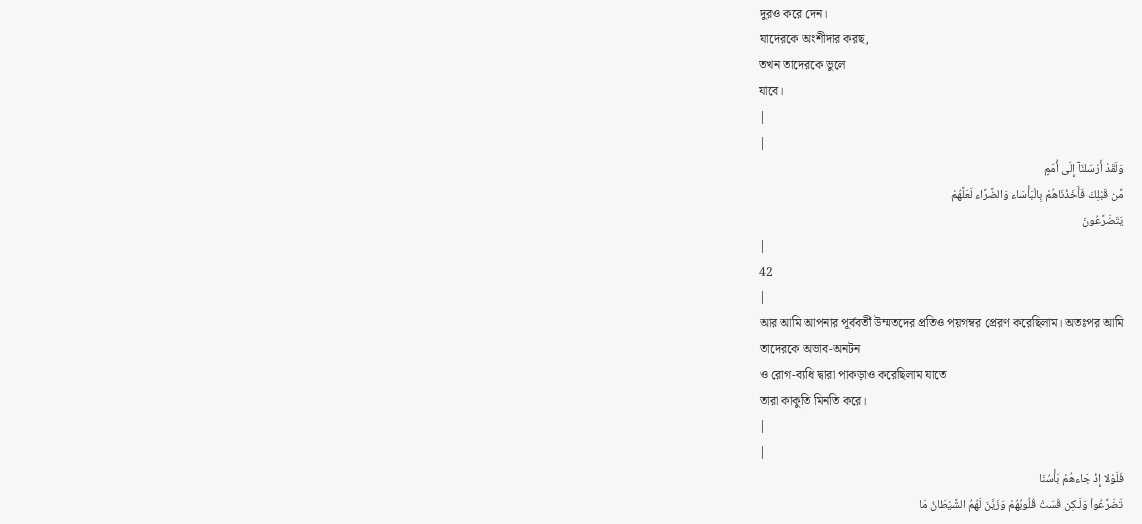দুরও করে দেন।
যাদেরকে অংশীদার করছ,
তখন তাদেরকে ভুলে
যাবে।
|
|
وَلَقَدْ أَرْسَلنَآ إِلَى أُمَمٍ
مِّن قَبْلِكَ فَأَخَذْنَاهُمْ بِالْبَأْسَاء وَالضَّرَّاء لَعَلَّهُمْ
يَتَضَرَّعُونَ
|
42
|
আর আমি আপনার পূর্ববর্তী উম্মতদের প্রতিও পয়গম্বর প্রেরণ করেছিলাম। অতঃপর আমি
তাদেরকে অভাব-অনটন
ও রোগ-ব্যধি দ্বারা পাকড়াও করেছিলাম যাতে
তারা কাকুতি মিনতি করে।
|
|
فَلَوْلا إِذْ جَاءهُمْ بَأْسُنَا
تَضَرَّعُواْ وَلَـكِن قَسَتْ قُلُوبُهُمْ وَزَيَّنَ لَهُمُ الشَّيْطَانُ مَا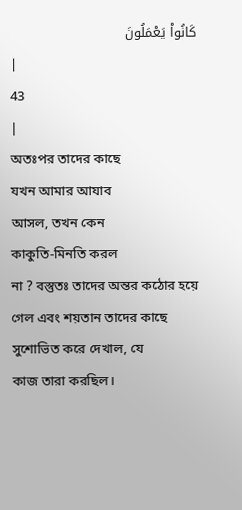كَانُواْ يَعْمَلُونَ
|
43
|
অতঃপর তাদের কাছে
যখন আমার আযাব
আসল, তখন কেন
কাকুতি-মিনতি করল
না ? বস্তুতঃ তাদের অন্তর কঠোর হয়ে
গেল এবং শয়তান তাদের কাছে
সুশোভিত করে দেখাল, যে
কাজ তারা করছিল।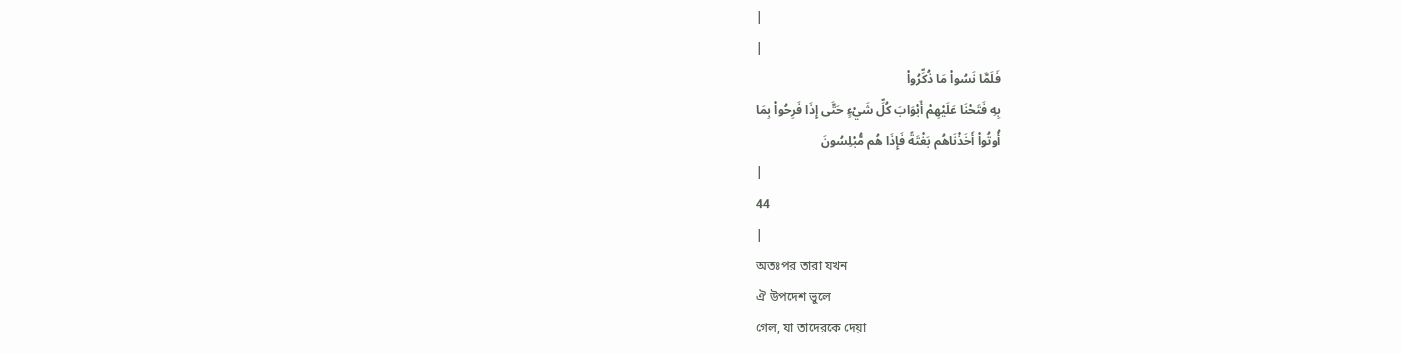|
|
فَلَمَّا نَسُواْ مَا ذُكِّرُواْ
بِهِ فَتَحْنَا عَلَيْهِمْ أَبْوَابَ كُلِّ شَيْءٍ حَتَّى إِذَا فَرِحُواْ بِمَا
أُوتُواْ أَخَذْنَاهُم بَغْتَةً فَإِذَا هُم مُّبْلِسُونَ
|
44
|
অতঃপর তারা যখন
ঐ উপদেশ ভুলে
গেল, যা তাদেরকে দেয়া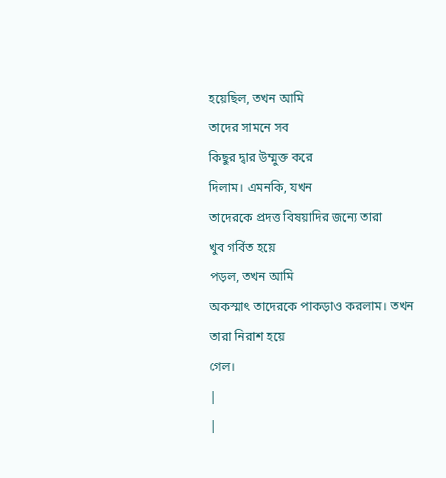হয়েছিল, তখন আমি
তাদের সামনে সব
কিছুর দ্বার উম্মুক্ত করে
দিলাম। এমনকি, যখন
তাদেরকে প্রদত্ত বিষয়াদির জন্যে তারা
খুব গর্বিত হয়ে
পড়ল, তখন আমি
অকস্মাৎ তাদেরকে পাকড়াও করলাম। তখন
তারা নিরাশ হয়ে
গেল।
|
|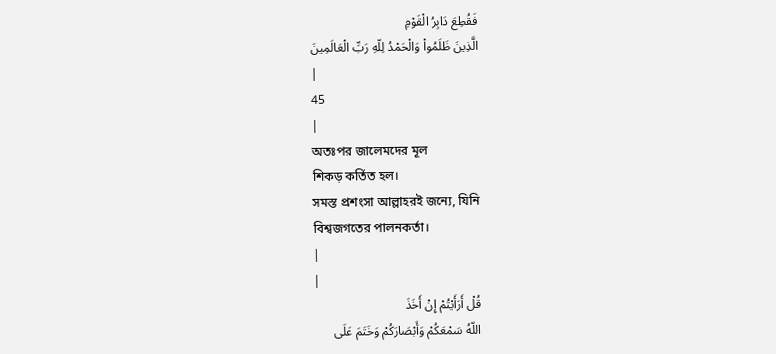فَقُطِعَ دَابِرُ الْقَوْمِ
الَّذِينَ ظَلَمُواْ وَالْحَمْدُ لِلّهِ رَبِّ الْعَالَمِينَ
|
45
|
অতঃপর জালেমদের মূল
শিকড় কর্তিত হল।
সমস্ত প্রশংসা আল্লাহরই জন্যে, যিনি
বিশ্বজগতের পালনকর্তা।
|
|
قُلْ أَرَأَيْتُمْ إِنْ أَخَذَ
اللّهُ سَمْعَكُمْ وَأَبْصَارَكُمْ وَخَتَمَ عَلَى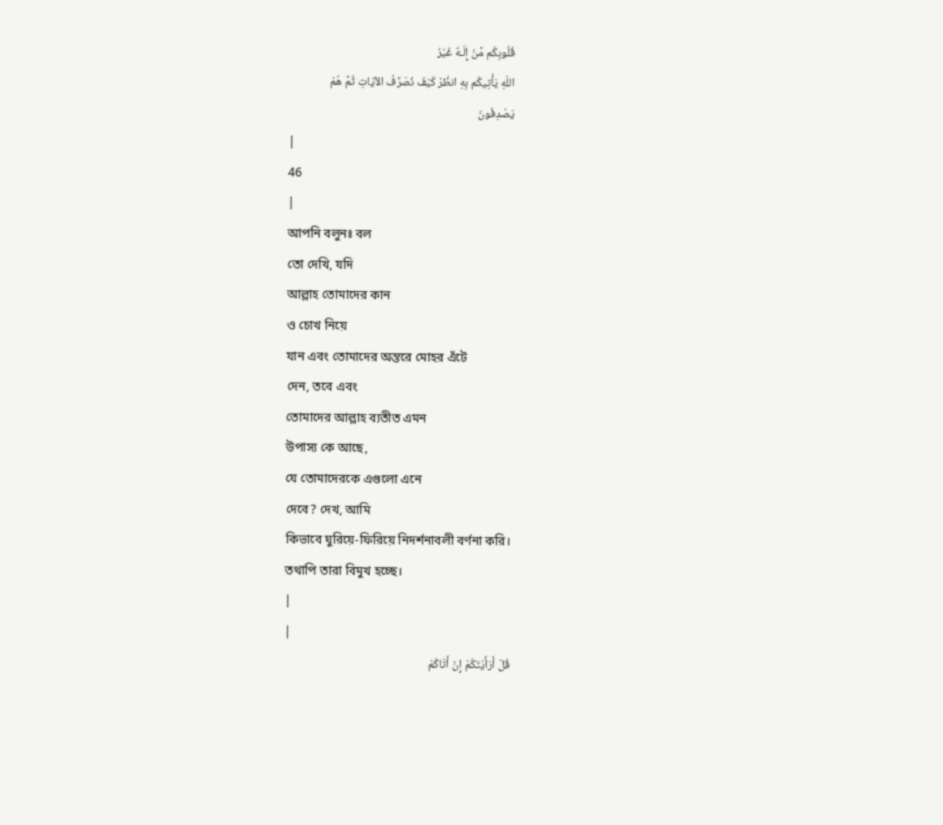قُلُوبِكُم مَّنْ إِلَـهٌ غَيْرُ
اللّهِ يَأْتِيكُم بِهِ انظُرْ كَيْفَ نُصَرِّفُ الآيَاتِ ثُمَّ هُمْ
يَصْدِفُونَ
|
46
|
আপনি বলুনঃ বল
তো দেখি, যদি
আল্লাহ তোমাদের কান
ও চোখ নিয়ে
যান এবং তোমাদের অন্তরে মোহর এঁটে
দেন, তবে এবং
তোমাদের আল্লাহ ব্যতীত এমন
উপাস্য কে আছে,
যে তোমাদেরকে এগুলো এনে
দেবে? দেখ, আমি
কিভাবে ঘুরিয়ে-ফিরিয়ে নিদর্শনাবলী বর্ণনা করি।
তথাপি তারা বিমুখ হচ্ছে।
|
|
قُلْ أَرَأَيْتَكُمْ إِنْ أَتَاكُمْ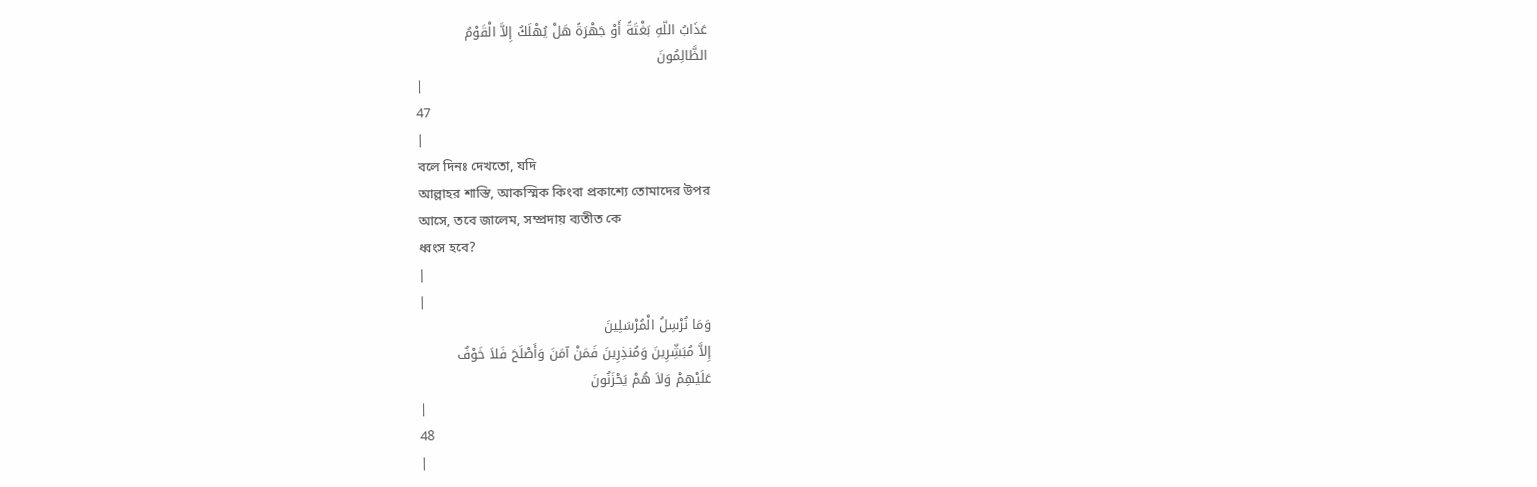عَذَابُ اللّهِ بَغْتَةً أَوْ جَهْرَةً هَلْ يُهْلَكُ إِلاَّ الْقَوْمُ
الظَّالِمُونَ
|
47
|
বলে দিনঃ দেখতো, যদি
আল্লাহর শাস্তি, আকস্মিক কিংবা প্রকাশ্যে তোমাদের উপর
আসে, তবে জালেম, সম্প্রদায় ব্যতীত কে
ধ্বংস হবে?
|
|
وَمَا نُرْسِلُ الْمُرْسَلِينَ
إِلاَّ مُبَشِّرِينَ وَمُنذِرِينَ فَمَنْ آمَنَ وَأَصْلَحَ فَلاَ خَوْفٌ
عَلَيْهِمْ وَلاَ هُمْ يَحْزَنُونَ
|
48
|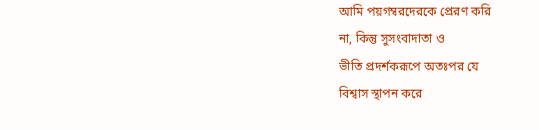আমি পয়গম্বরদেরকে প্রেরণ করি
না, কিন্তু সুসংবাদাতা ও
ভীতি প্রদর্শকরূপে অতঃপর যে
বিশ্বাস স্থাপন করে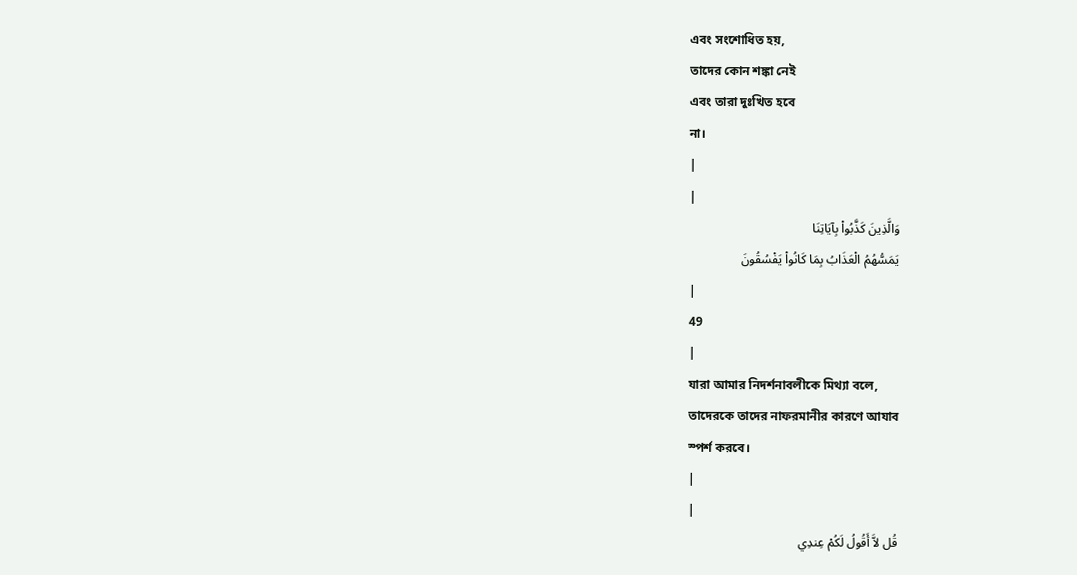এবং সংশোধিত হয়,
তাদের কোন শঙ্কা নেই
এবং তারা দুঃখিত হবে
না।
|
|
وَالَّذِينَ كَذَّبُواْ بِآيَاتِنَا
يَمَسُّهُمُ الْعَذَابُ بِمَا كَانُواْ يَفْسُقُونَ
|
49
|
যারা আমার নিদর্শনাবলীকে মিথ্যা বলে,
তাদেরকে তাদের নাফরমানীর কারণে আযাব
স্পর্শ করবে।
|
|
قُل لاَّ أَقُولُ لَكُمْ عِندِي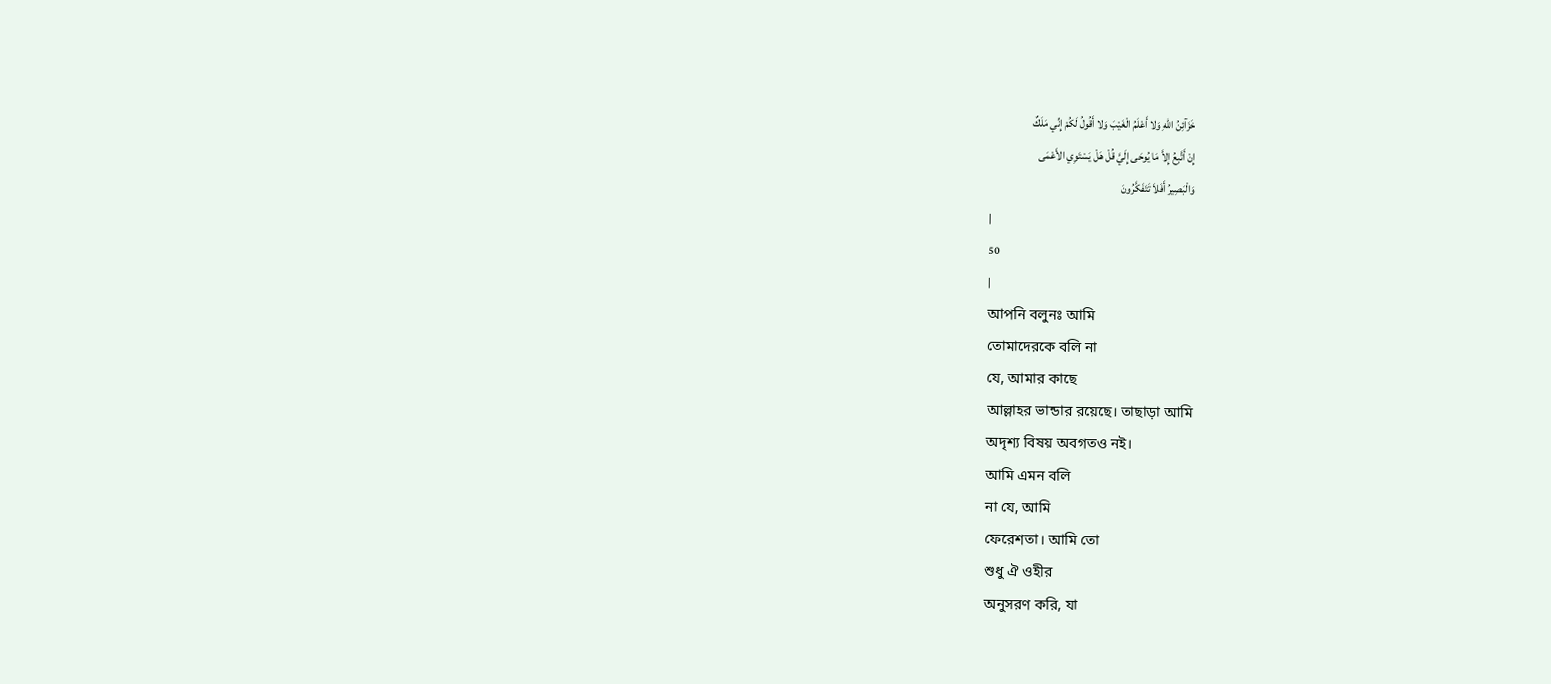خَزَآئِنُ اللّهِ وَلا أَعْلَمُ الْغَيْبَ وَلا أَقُولُ لَكُمْ إِنِّي مَلَكٌ
إِنْ أَتَّبِعُ إِلاَّ مَا يُوحَى إِلَيَّ قُلْ هَلْ يَسْتَوِي الأَعْمَى
وَالْبَصِيرُ أَفَلاَ تَتَفَكَّرُونَ
|
50
|
আপনি বলুনঃ আমি
তোমাদেরকে বলি না
যে, আমার কাছে
আল্লাহর ভান্ডার রয়েছে। তাছাড়া আমি
অদৃশ্য বিষয় অবগতও নই।
আমি এমন বলি
না যে, আমি
ফেরেশতা। আমি তো
শুধু ঐ ওহীর
অনুসরণ করি, যা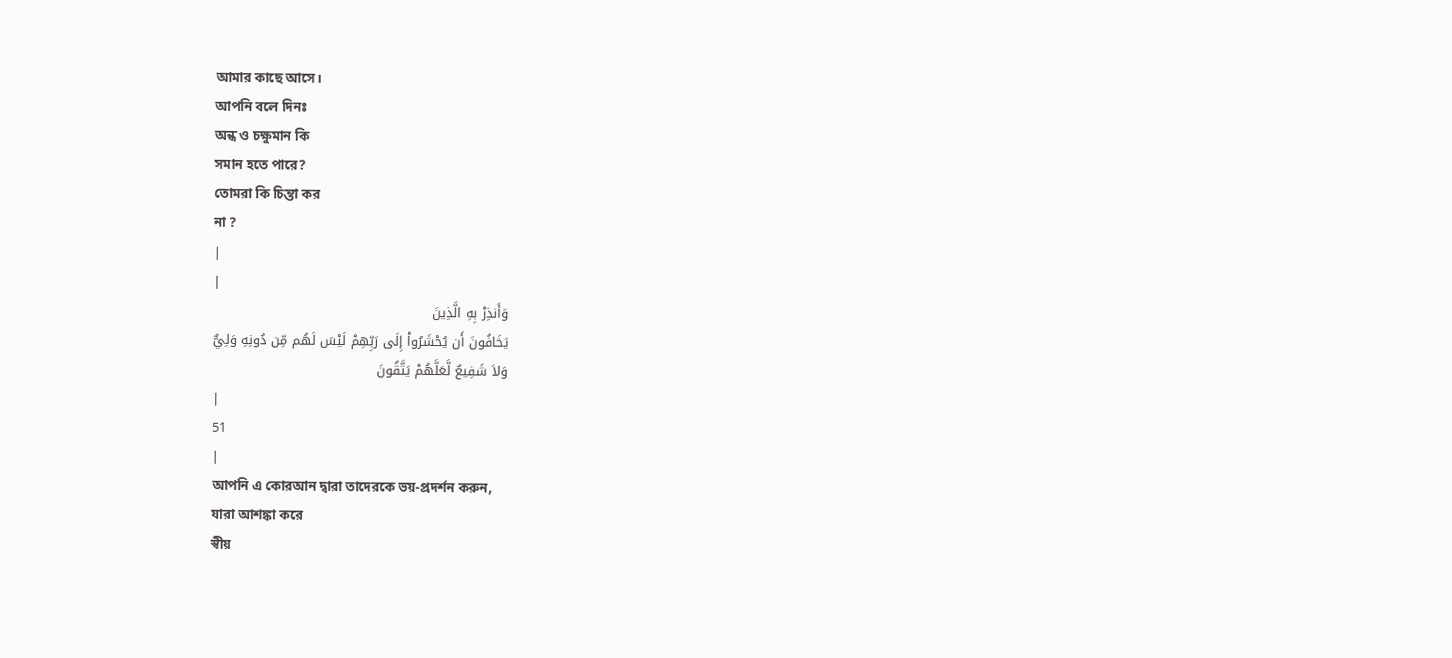আমার কাছে আসে।
আপনি বলে দিনঃ
অন্ধ ও চক্ষুমান কি
সমান হতে পারে?
তোমরা কি চিন্তা কর
না ?
|
|
وَأَنذِرْ بِهِ الَّذِينَ
يَخَافُونَ أَن يُحْشَرُواْ إِلَى رَبِّهِمْ لَيْسَ لَهُم مِّن دُونِهِ وَلِيٌّ
وَلاَ شَفِيعٌ لَّعَلَّهُمْ يَتَّقُونَ
|
51
|
আপনি এ কোরআন দ্বারা তাদেরকে ভয়-প্রদর্শন করুন,
যারা আশঙ্কা করে
স্বীয়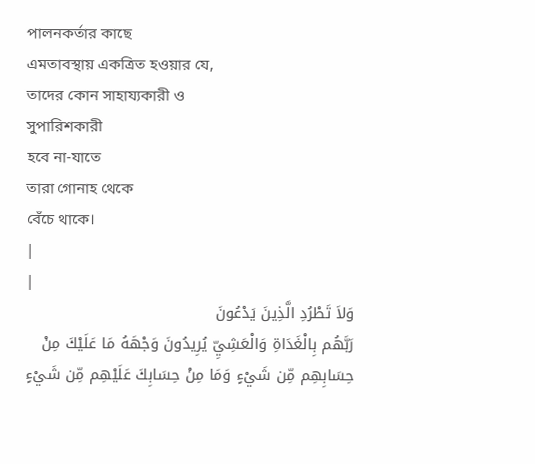পালনকর্তার কাছে
এমতাবস্থায় একত্রিত হওয়ার যে,
তাদের কোন সাহায্যকারী ও
সুপারিশকারী
হবে না-যাতে
তারা গোনাহ থেকে
বেঁচে থাকে।
|
|
وَلاَ تَطْرُدِ الَّذِينَ يَدْعُونَ
رَبَّهُم بِالْغَدَاةِ وَالْعَشِيِّ يُرِيدُونَ وَجْهَهُ مَا عَلَيْكَ مِنْ
حِسَابِهِم مِّن شَيْءٍ وَمَا مِنْ حِسَابِكَ عَلَيْهِم مِّن شَيْءٍ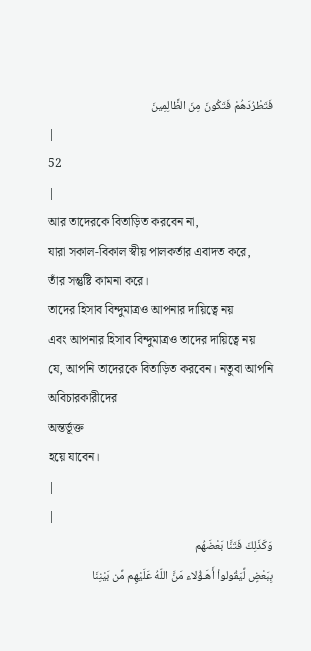فَتَطْرُدَهُمْ فَتَكُونَ مِنَ الظَّالِمِينَ
|
52
|
আর তাদেরকে বিতাড়িত করবেন না,
যারা সকাল-বিকাল স্বীয় পালকর্তার এবাদত করে,
তাঁর সন্তুষ্টি কামনা করে।
তাদের হিসাব বিন্দুমাত্রও আপনার দায়িত্বে নয়
এবং আপনার হিসাব বিন্দুমাত্রও তাদের দায়িত্বে নয়
যে, আপনি তাদেরকে বিতাড়িত করবেন। নতুবা আপনি
অবিচারকারীদের
অন্তর্ভূক্ত
হয়ে যাবেন।
|
|
وَكَذَلِكَ فَتَنَّا بَعْضَهُم
بِبَعْضٍ لِّيَقُولواْ أَهَـؤُلاء مَنَّ اللّهُ عَلَيْهِم مِّن بَيْنِنَا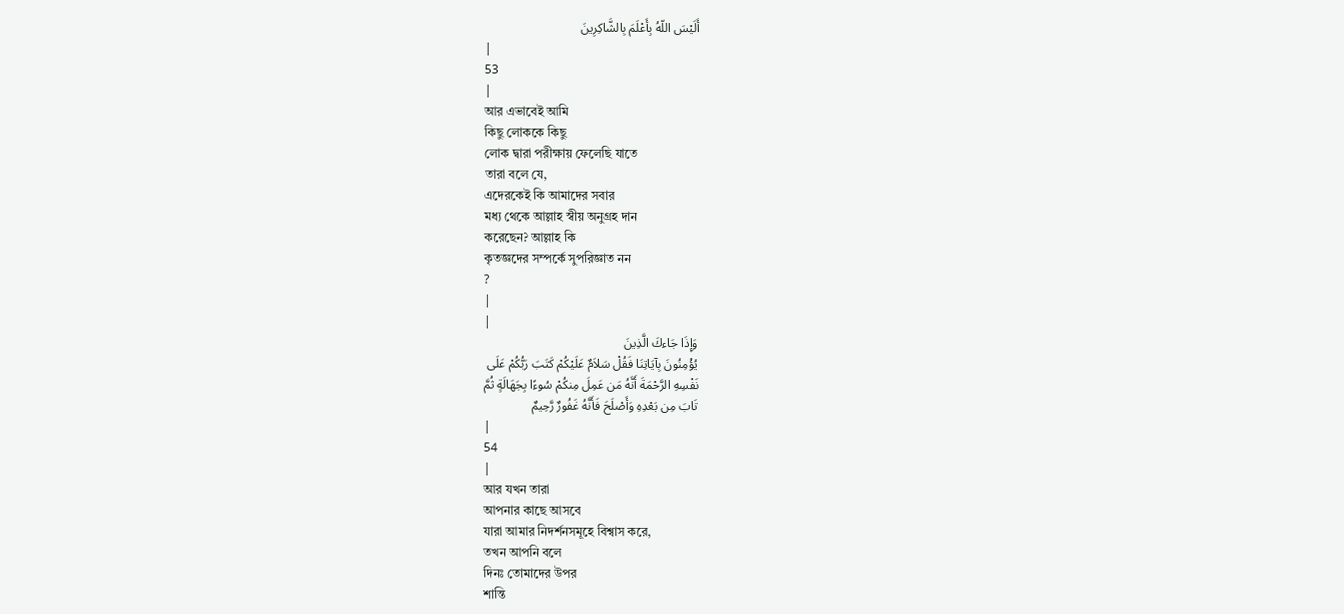أَلَيْسَ اللّهُ بِأَعْلَمَ بِالشَّاكِرِينَ
|
53
|
আর এভাবেই আমি
কিছু লোককে কিছু
লোক দ্বারা পরীক্ষায় ফেলেছি যাতে
তারা বলে যে,
এদেরকেই কি আমাদের সবার
মধ্য থেকে আল্লাহ স্বীয় অনুগ্রহ দান
করেছেন? আল্লাহ কি
কৃতজ্ঞদের সম্পর্কে সুপরিজ্ঞাত নন
?
|
|
وَإِذَا جَاءكَ الَّذِينَ
يُؤْمِنُونَ بِآيَاتِنَا فَقُلْ سَلاَمٌ عَلَيْكُمْ كَتَبَ رَبُّكُمْ عَلَى
نَفْسِهِ الرَّحْمَةَ أَنَّهُ مَن عَمِلَ مِنكُمْ سُوءًا بِجَهَالَةٍ ثُمَّ
تَابَ مِن بَعْدِهِ وَأَصْلَحَ فَأَنَّهُ غَفُورٌ رَّحِيمٌ
|
54
|
আর যখন তারা
আপনার কাছে আসবে
যারা আমার নিদর্শনসমূহে বিশ্বাস করে,
তখন আপনি বলে
দিনঃ তোমাদের উপর
শান্তি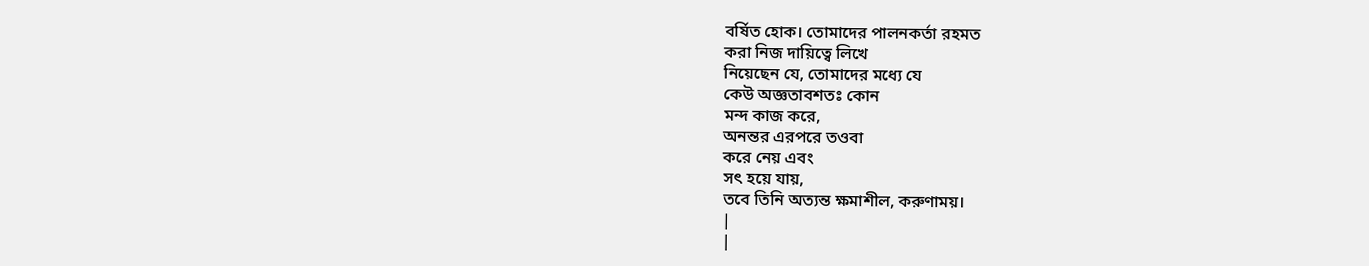বর্ষিত হোক। তোমাদের পালনকর্তা রহমত
করা নিজ দায়িত্বে লিখে
নিয়েছেন যে, তোমাদের মধ্যে যে
কেউ অজ্ঞতাবশতঃ কোন
মন্দ কাজ করে,
অনন্তর এরপরে তওবা
করে নেয় এবং
সৎ হয়ে যায়,
তবে তিনি অত্যন্ত ক্ষমাশীল, করুণাময়।
|
|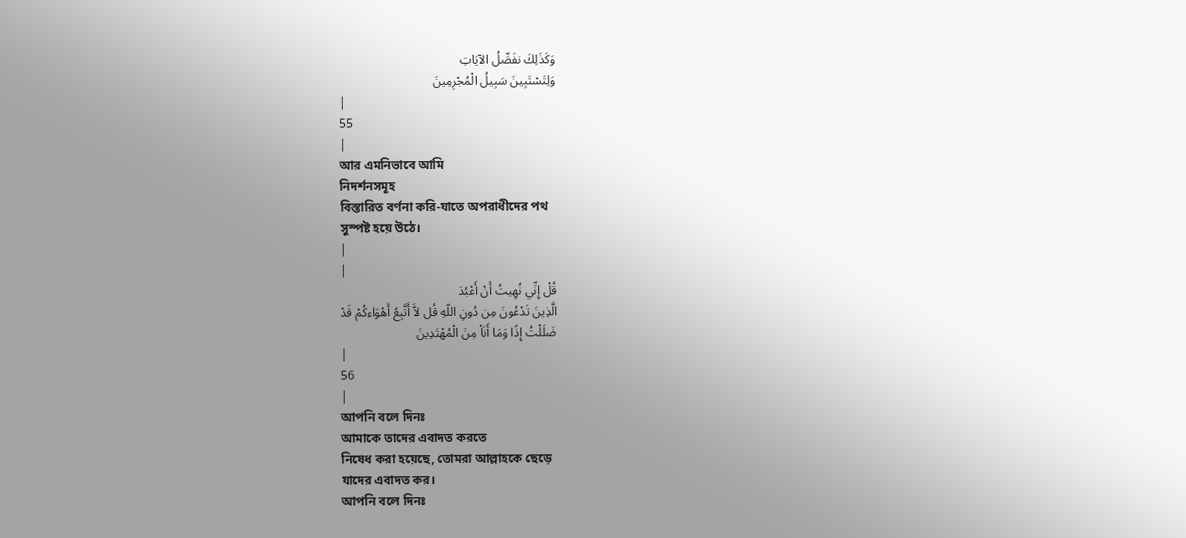وَكَذَلِكَ نفَصِّلُ الآيَاتِ
وَلِتَسْتَبِينَ سَبِيلُ الْمُجْرِمِينَ
|
55
|
আর এমনিভাবে আমি
নিদর্শনসমূহ
বিস্তারিত বর্ণনা করি-যাতে অপরাধীদের পথ
সুস্পষ্ট হয়ে উঠে।
|
|
قُلْ إِنِّي نُهِيتُ أَنْ أَعْبُدَ
الَّذِينَ تَدْعُونَ مِن دُونِ اللّهِ قُل لاَّ أَتَّبِعُ أَهْوَاءكُمْ قَدْ
ضَلَلْتُ إِذًا وَمَا أَنَاْ مِنَ الْمُهْتَدِينَ
|
56
|
আপনি বলে দিনঃ
আমাকে তাদের এবাদত করতে
নিষেধ করা হয়েছে, তোমরা আল্লাহকে ছেড়ে
যাদের এবাদত কর।
আপনি বলে দিনঃ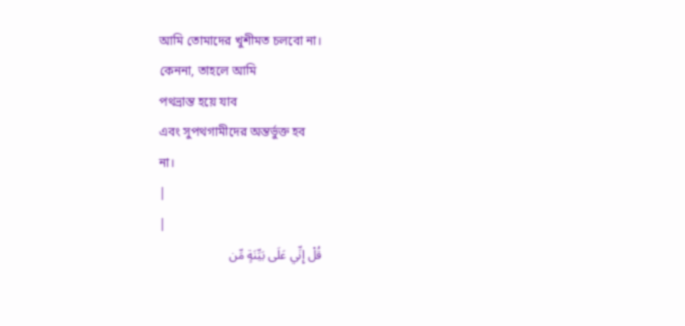আমি তোমাদের খুশীমত চলবো না।
কেননা, তাহলে আমি
পথভ্রান্ত হয়ে যাব
এবং সুপথগামীদের অন্তর্ভুক্ত হব
না।
|
|
قُلْ إِنِّي عَلَى بَيِّنَةٍ مِّن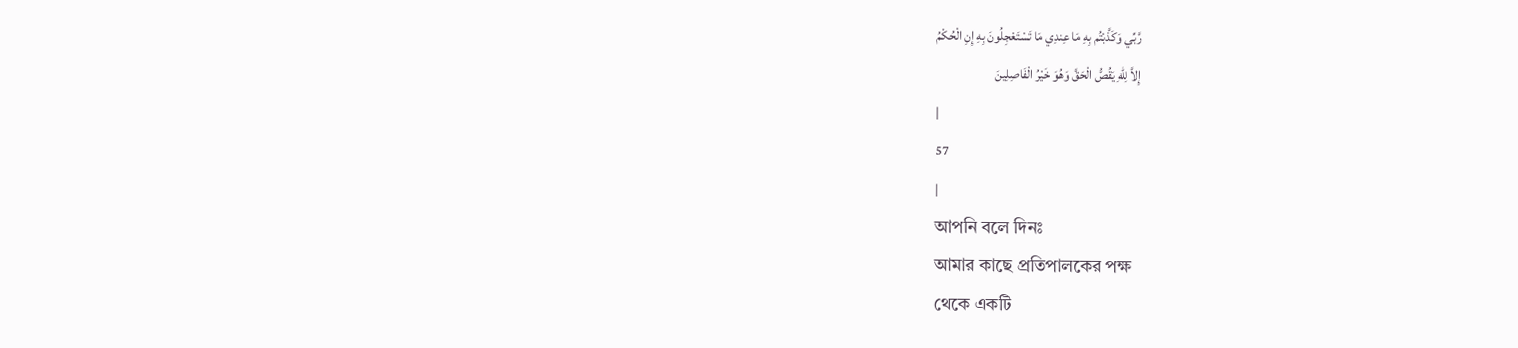رَّبِّي وَكَذَّبْتُم بِهِ مَا عِندِي مَا تَسْتَعْجِلُونَ بِهِ إِنِ الْحُكْمُ
إِلاَّ لِلّهِ يَقُصُّ الْحَقَّ وَهُوَ خَيْرُ الْفَاصِلِينَ
|
57
|
আপনি বলে দিনঃ
আমার কাছে প্রতিপালকের পক্ষ
থেকে একটি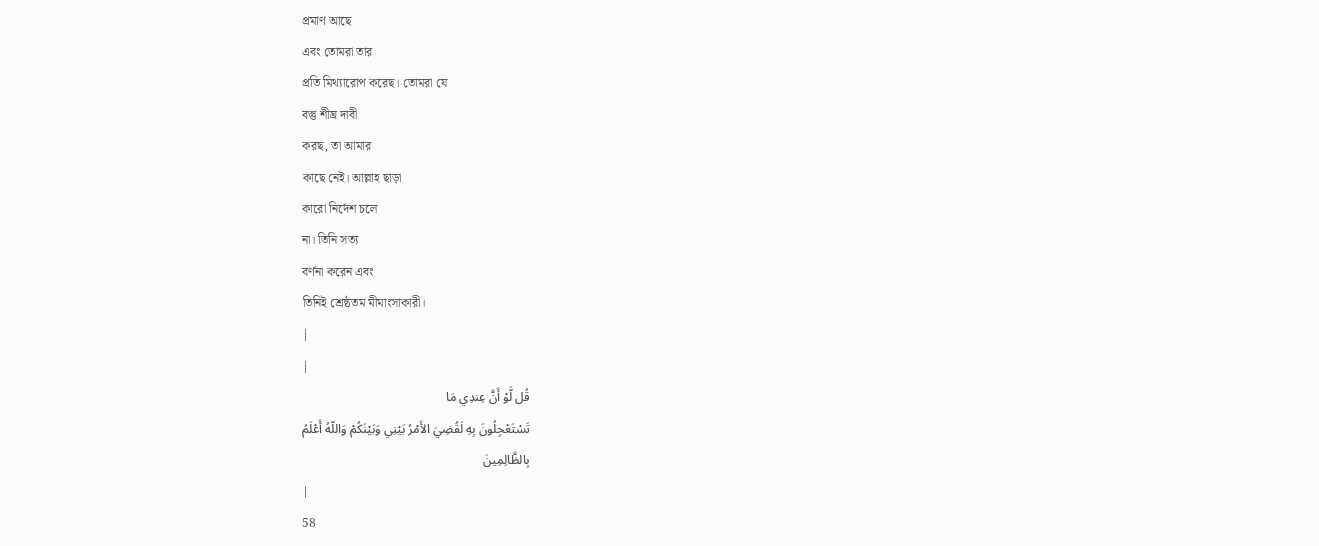প্রমাণ আছে
এবং তোমরা তার
প্রতি মিথ্যারোপ করেছ। তোমরা যে
বস্তু শীঘ্র দাবী
করছ, তা আমার
কাছে নেই। আল্লাহ ছাড়া
কারো নির্দেশ চলে
না। তিনি সত্য
বর্ণনা করেন এবং
তিনিই শ্রেষ্ঠতম মীমাংসাকারী।
|
|
قُل لَّوْ أَنَّ عِندِي مَا
تَسْتَعْجِلُونَ بِهِ لَقُضِيَ الأَمْرُ بَيْنِي وَبَيْنَكُمْ وَاللّهُ أَعْلَمُ
بِالظَّالِمِينَ
|
58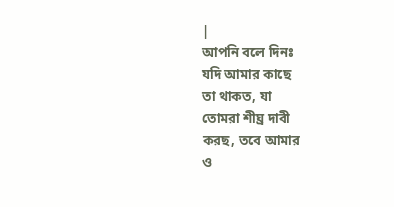|
আপনি বলে দিনঃ
যদি আমার কাছে
তা থাকত, যা
তোমরা শীঘ্র দাবী
করছ, তবে আমার
ও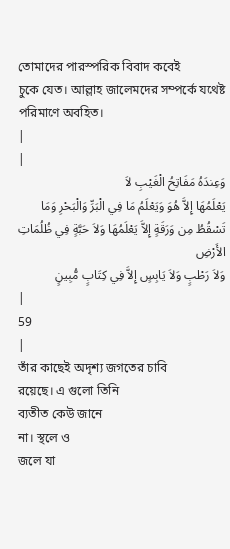তোমাদের পারস্পরিক বিবাদ কবেই
চুকে যেত। আল্লাহ জালেমদের সম্পর্কে যথেষ্ট পরিমাণে অবহিত।
|
|
وَعِندَهُ مَفَاتِحُ الْغَيْبِ لاَ
يَعْلَمُهَا إِلاَّ هُوَ وَيَعْلَمُ مَا فِي الْبَرِّ وَالْبَحْرِ وَمَا
تَسْقُطُ مِن وَرَقَةٍ إِلاَّ يَعْلَمُهَا وَلاَ حَبَّةٍ فِي ظُلُمَاتِ الأَرْضِ
وَلاَ رَطْبٍ وَلاَ يَابِسٍ إِلاَّ فِي كِتَابٍ مُّبِينٍ
|
59
|
তাঁর কাছেই অদৃশ্য জগতের চাবি
রয়েছে। এ গুলো তিনি
ব্যতীত কেউ জানে
না। স্থলে ও
জলে যা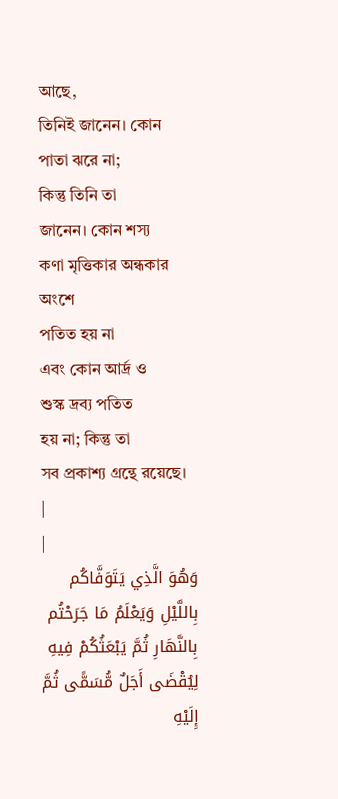আছে,
তিনিই জানেন। কোন
পাতা ঝরে না;
কিন্তু তিনি তা
জানেন। কোন শস্য
কণা মৃত্তিকার অন্ধকার অংশে
পতিত হয় না
এবং কোন আর্দ্র ও
শুস্ক দ্রব্য পতিত
হয় না; কিন্তু তা
সব প্রকাশ্য গ্রন্থে রয়েছে।
|
|
وَهُوَ الَّذِي يَتَوَفَّاكُم
بِاللَّيْلِ وَيَعْلَمُ مَا جَرَحْتُم بِالنَّهَارِ ثُمَّ يَبْعَثُكُمْ فِيهِ
لِيُقْضَى أَجَلٌ مُّسَمًّى ثُمَّ إِلَيْهِ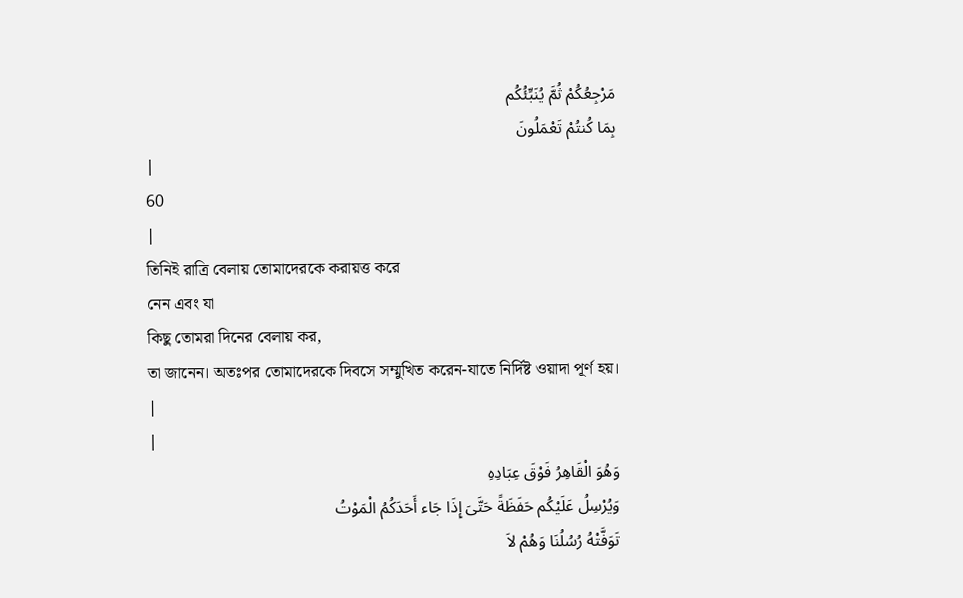مَرْجِعُكُمْ ثُمَّ يُنَبِّئُكُم
بِمَا كُنتُمْ تَعْمَلُونَ
|
60
|
তিনিই রাত্রি বেলায় তোমাদেরকে করায়ত্ত করে
নেন এবং যা
কিছু তোমরা দিনের বেলায় কর,
তা জানেন। অতঃপর তোমাদেরকে দিবসে সম্মুখিত করেন-যাতে নির্দিষ্ট ওয়াদা পূর্ণ হয়।
|
|
وَهُوَ الْقَاهِرُ فَوْقَ عِبَادِهِ
وَيُرْسِلُ عَلَيْكُم حَفَظَةً حَتَّىَ إِذَا جَاء أَحَدَكُمُ الْمَوْتُ
تَوَفَّتْهُ رُسُلُنَا وَهُمْ لاَ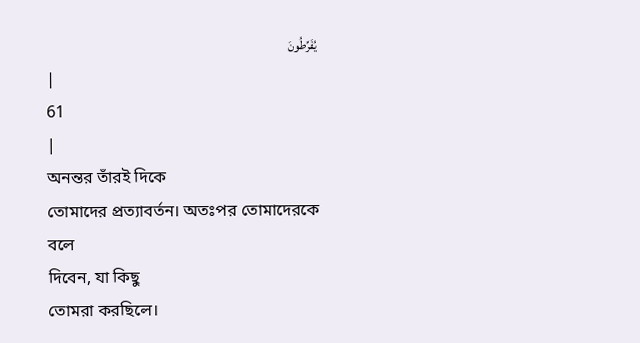يُفَرِّطُونَ
|
61
|
অনন্তর তাঁরই দিকে
তোমাদের প্রত্যাবর্তন। অতঃপর তোমাদেরকে বলে
দিবেন, যা কিছু
তোমরা করছিলে।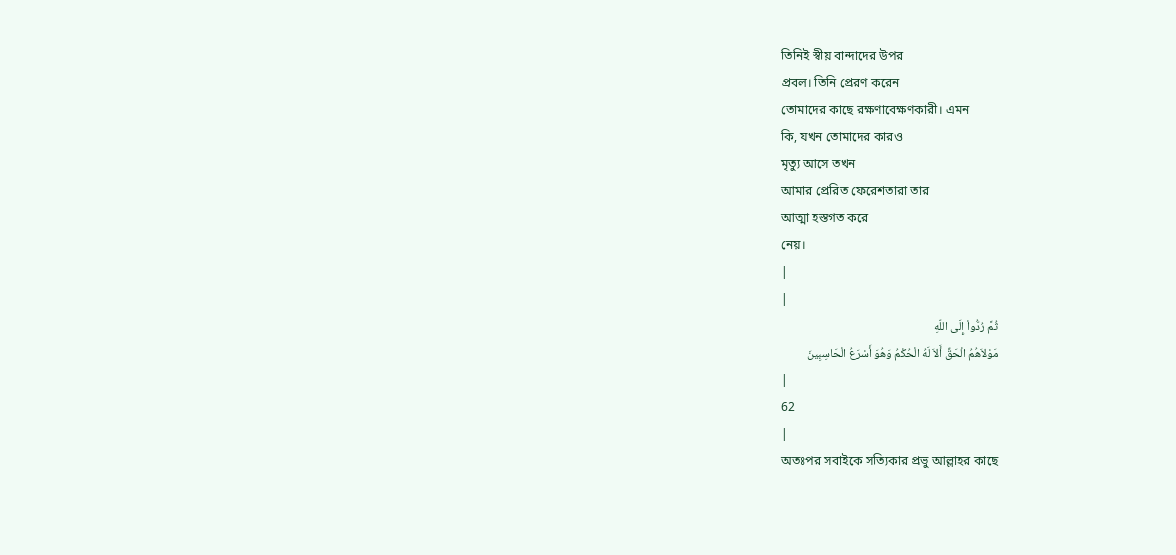তিনিই স্বীয় বান্দাদের উপর
প্রবল। তিনি প্রেরণ করেন
তোমাদের কাছে রক্ষণাবেক্ষণকারী। এমন
কি, যখন তোমাদের কারও
মৃত্যু আসে তখন
আমার প্রেরিত ফেরেশতারা তার
আত্মা হস্তগত করে
নেয়।
|
|
ثُمَّ رُدُّواْ إِلَى اللّهِ
مَوْلاَهُمُ الْحَقِّ أَلاَ لَهُ الْحُكْمُ وَهُوَ أَسْرَعُ الْحَاسِبِينَ
|
62
|
অতঃপর সবাইকে সত্যিকার প্রভু আল্লাহর কাছে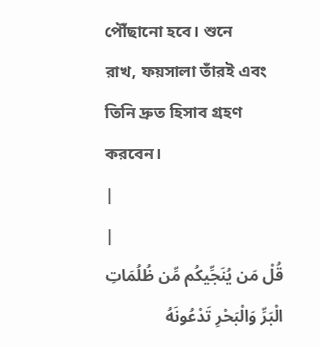পৌঁছানো হবে। শুনে
রাখ, ফয়সালা তাঁরই এবং
তিনি দ্রুত হিসাব গ্রহণ করবেন।
|
|
قُلْ مَن يُنَجِّيكُم مِّن ظُلُمَاتِ
الْبَرِّ وَالْبَحْرِ تَدْعُونَهُ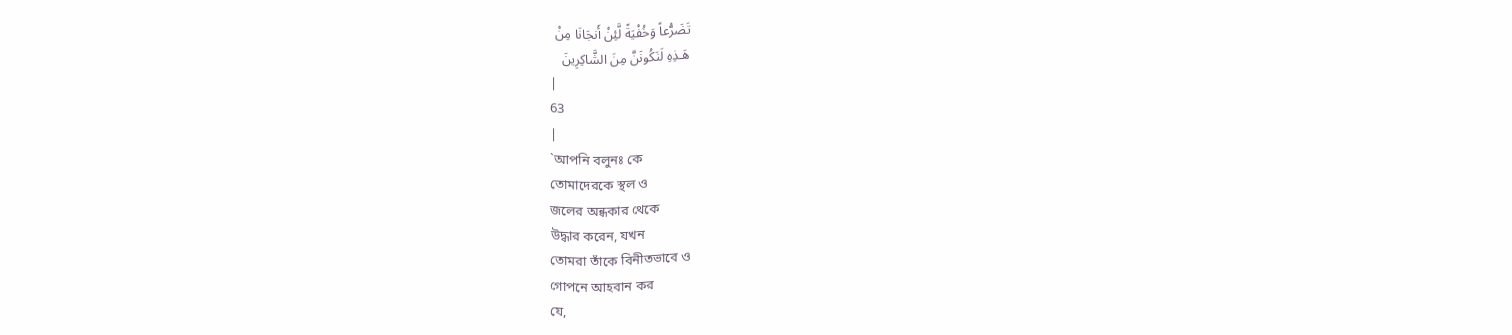تَضَرُّعاً وَخُفْيَةً لَّئِنْ أَنجَانَا مِنْ
هَـذِهِ لَنَكُونَنَّ مِنَ الشَّاكِرِينَ
|
63
|
`আপনি বলুনঃ কে
তোমাদেরকে স্থল ও
জলের অন্ধকার থেকে
উদ্ধার করেন, যখন
তোমরা তাঁকে বিনীতভাবে ও
গোপনে আহবান কর
যে,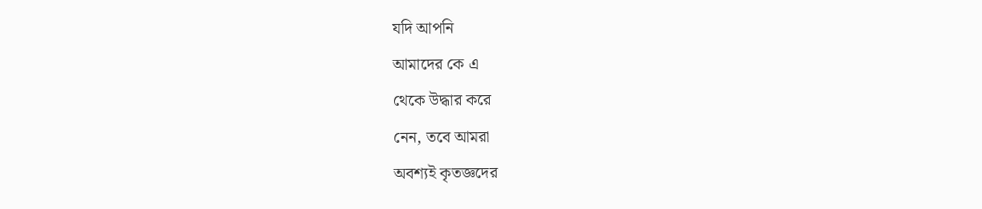যদি আপনি
আমাদের কে এ
থেকে উদ্ধার করে
নেন, তবে আমরা
অবশ্যই কৃতজ্ঞদের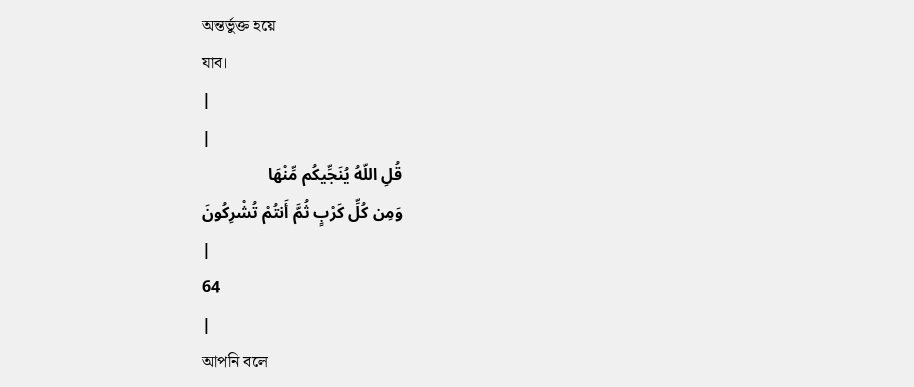অন্তর্ভুক্ত হয়ে
যাব।
|
|
قُلِ اللّهُ يُنَجِّيكُم مِّنْهَا
وَمِن كُلِّ كَرْبٍ ثُمَّ أَنتُمْ تُشْرِكُونَ
|
64
|
আপনি বলে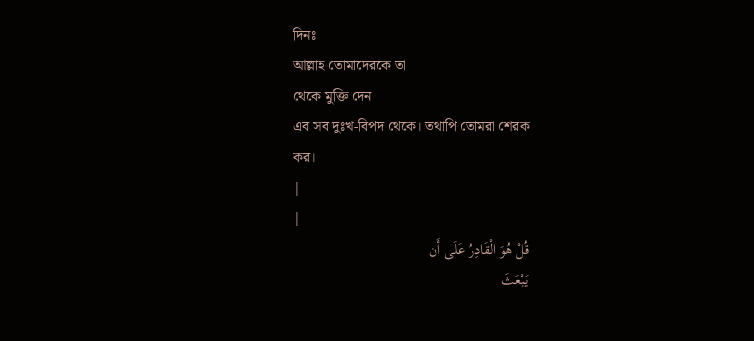দিনঃ
আল্লাহ তোমাদেরকে তা
থেকে মুক্তি দেন
এব সব দুঃখ-বিপদ থেকে। তথাপি তোমরা শেরক
কর।
|
|
قُلْ هُوَ الْقَادِرُ عَلَى أَن
يَبْعَثَ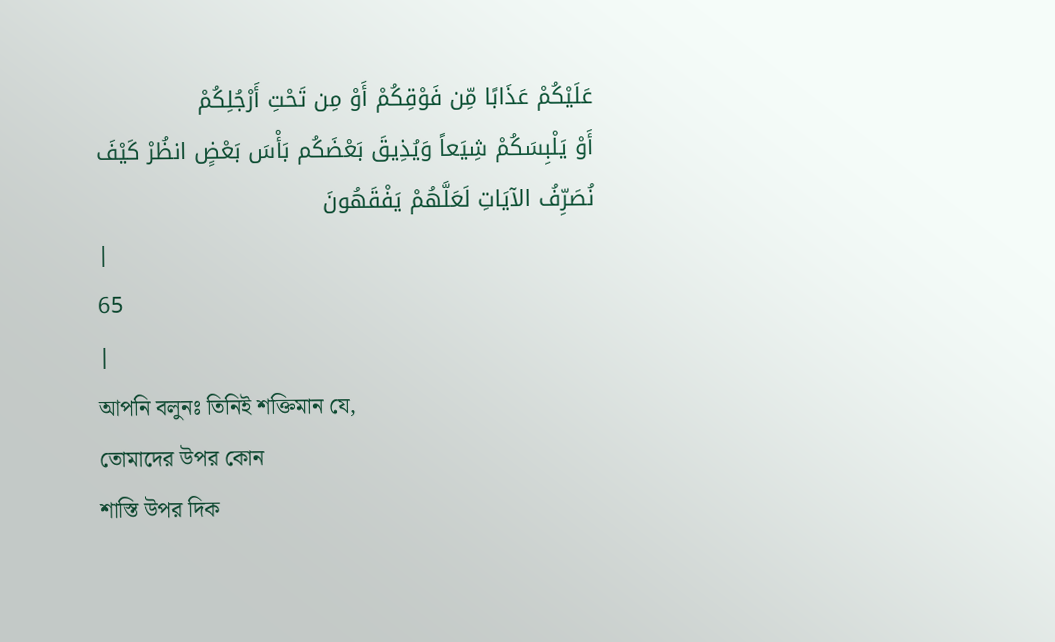عَلَيْكُمْ عَذَابًا مِّن فَوْقِكُمْ أَوْ مِن تَحْتِ أَرْجُلِكُمْ
أَوْ يَلْبِسَكُمْ شِيَعاً وَيُذِيقَ بَعْضَكُم بَأْسَ بَعْضٍ انظُرْ كَيْفَ
نُصَرِّفُ الآيَاتِ لَعَلَّهُمْ يَفْقَهُونَ
|
65
|
আপনি বলুনঃ তিনিই শক্তিমান যে,
তোমাদের উপর কোন
শাস্তি উপর দিক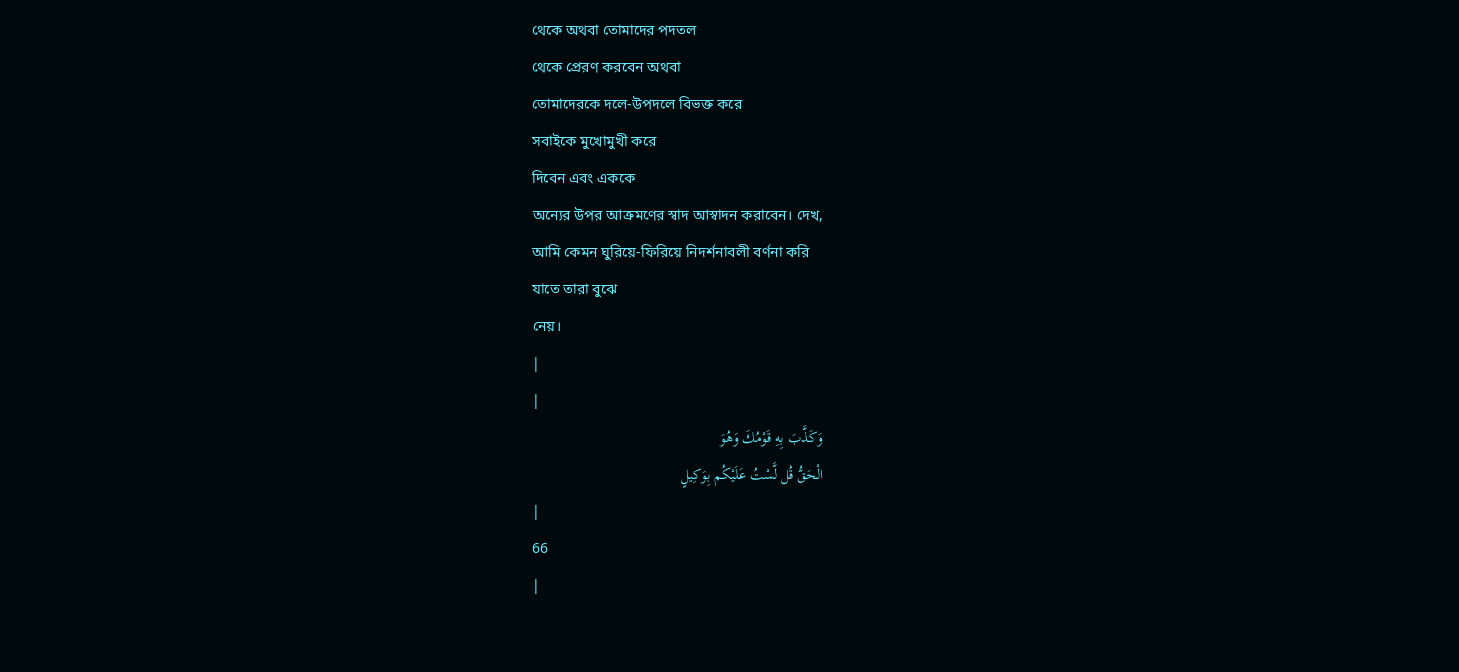থেকে অথবা তোমাদের পদতল
থেকে প্রেরণ করবেন অথবা
তোমাদেরকে দলে-উপদলে বিভক্ত করে
সবাইকে মুখোমুখী করে
দিবেন এবং এককে
অন্যের উপর আক্রমণের স্বাদ আস্বাদন করাবেন। দেখ,
আমি কেমন ঘুরিয়ে-ফিরিয়ে নিদর্শনাবলী বর্ণনা করি
যাতে তারা বুঝে
নেয়।
|
|
وَكَذَّبَ بِهِ قَوْمُكَ وَهُوَ
الْحَقُّ قُل لَّسْتُ عَلَيْكُم بِوَكِيلٍ
|
66
|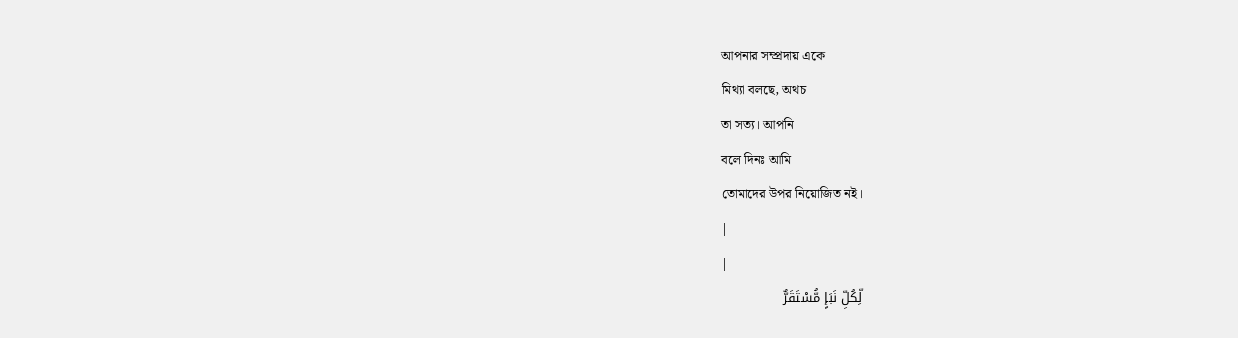আপনার সম্প্রদায় একে
মিথ্যা বলছে, অথচ
তা সত্য। আপনি
বলে দিনঃ আমি
তোমাদের উপর নিয়োজিত নই।
|
|
لِّكُلِّ نَبَإٍ مُّسْتَقَرٌّ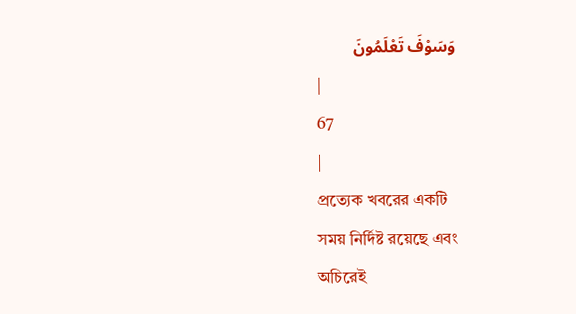وَسَوْفَ تَعْلَمُونَ
|
67
|
প্রত্যেক খবরের একটি
সময় নির্দিষ্ট রয়েছে এবং
অচিরেই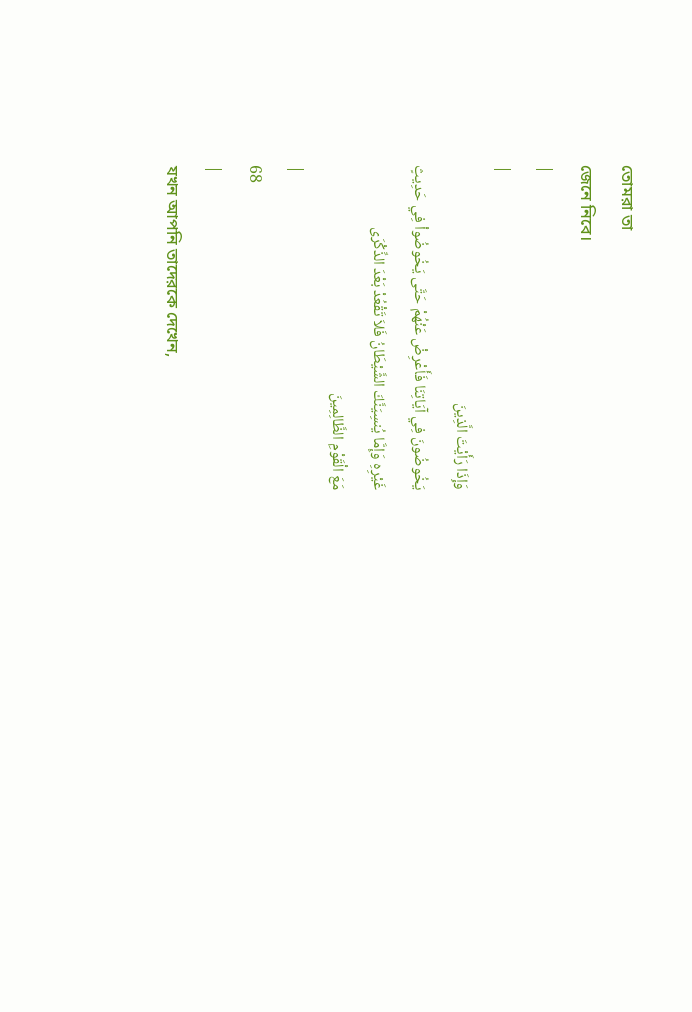তোমরা তা
জেনে নিবে।
|
|
وَإِذَا رَأَيْتَ الَّذِينَ
يَخُوضُونَ فِي آيَاتِنَا فَأَعْرِضْ عَنْهُمْ حَتَّى يَخُوضُواْ فِي حَدِيثٍ
غَيْرِهِ وَإِمَّا يُنسِيَنَّكَ الشَّيْطَانُ فَلاَ تَقْعُدْ بَعْدَ الذِّكْرَى
مَعَ الْقَوْمِ الظَّالِمِينَ
|
68
|
যখন আপনি তাদেরকে দেখেন,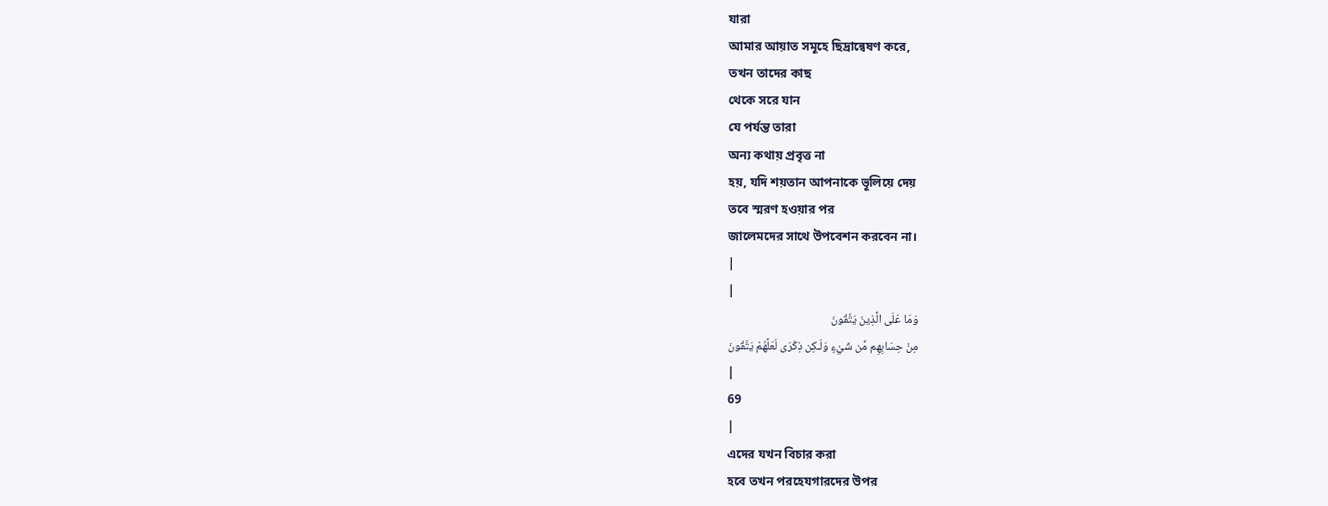যারা
আমার আয়াত সমূহে ছিদ্রান্বেষণ করে,
তখন তাদের কাছ
থেকে সরে যান
যে পর্যন্ত তারা
অন্য কথায় প্রবৃত্ত না
হয়, যদি শয়তান আপনাকে ভূলিয়ে দেয়
তবে স্মরণ হওয়ার পর
জালেমদের সাথে উপবেশন করবেন না।
|
|
وَمَا عَلَى الَّذِينَ يَتَّقُونَ
مِنْ حِسَابِهِم مِّن شَيْءٍ وَلَـكِن ذِكْرَى لَعَلَّهُمْ يَتَّقُونَ
|
69
|
এদের যখন বিচার করা
হবে তখন পরহেযগারদের উপর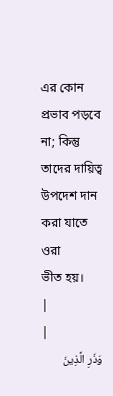এর কোন প্রভাব পড়বে
না; কিন্তু তাদের দায়িত্ব উপদেশ দান
করা যাতে ওরা
ভীত হয়।
|
|
وَذَرِ الَّذِينَ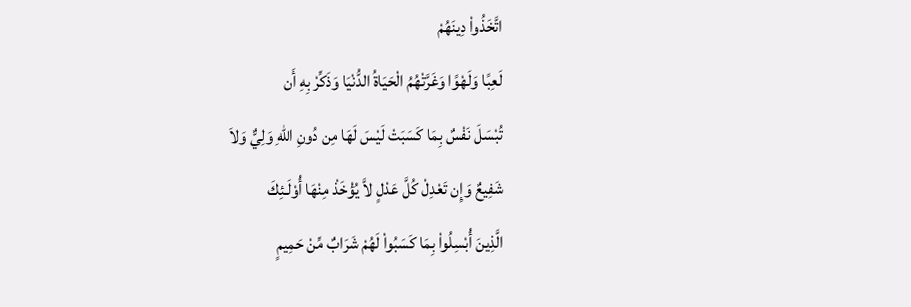اتَّخَذُواْ دِينَهُمْ
لَعِبًا وَلَهْوًا وَغَرَّتْهُمُ الْحَيَاةُ الدُّنْيَا وَذَكِّرْ بِهِ أَن
تُبْسَلَ نَفْسٌ بِمَا كَسَبَتْ لَيْسَ لَهَا مِن دُونِ اللّهِ وَلِيٌّ وَلاَ
شَفِيعٌ وَإِن تَعْدِلْ كُلَّ عَدْلٍ لاَّ يُؤْخَذْ مِنْهَا أُوْلَـئِكَ
الَّذِينَ أُبْسِلُواْ بِمَا كَسَبُواْ لَهُمْ شَرَابٌ مِّنْ حَمِيمٍ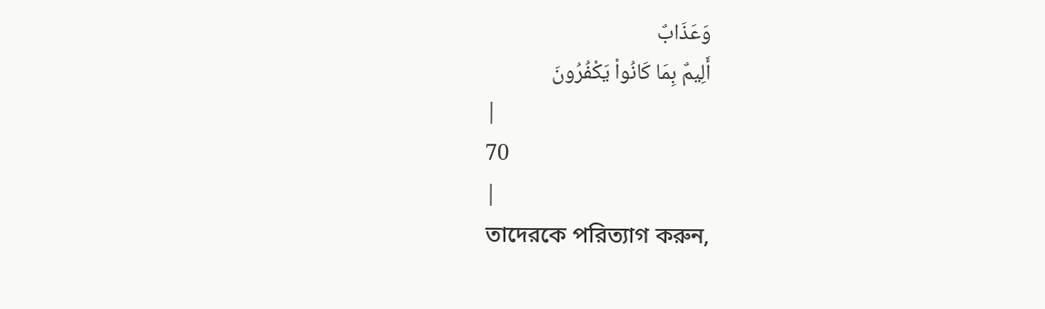وَعَذَابٌ
أَلِيمٌ بِمَا كَانُواْ يَكْفُرُونَ
|
70
|
তাদেরকে পরিত্যাগ করুন,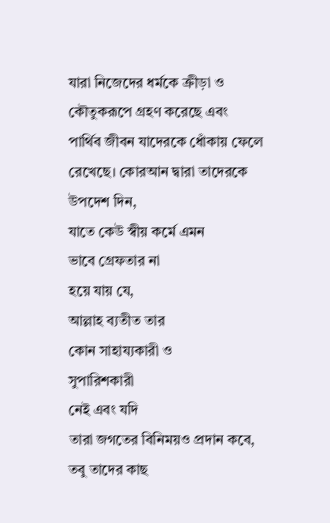যারা নিজেদের ধর্মকে ক্রীড়া ও
কৌতুকরূপে গ্রহণ করেছে এবং
পার্থিব জীবন যাদেরকে ধোঁকায় ফেলে
রেখেছে। কোরআন দ্বারা তাদেরকে উপদেশ দিন,
যাতে কেউ স্বীয় কর্মে এমন
ভাবে গ্রেফতার না
হয়ে যায় যে,
আল্লাহ ব্যতীত তার
কোন সাহায্যকারী ও
সুপারিশকারী
নেই এবং যদি
তারা জগতের বিনিময়ও প্রদান কবে,
তবু তাদের কাছ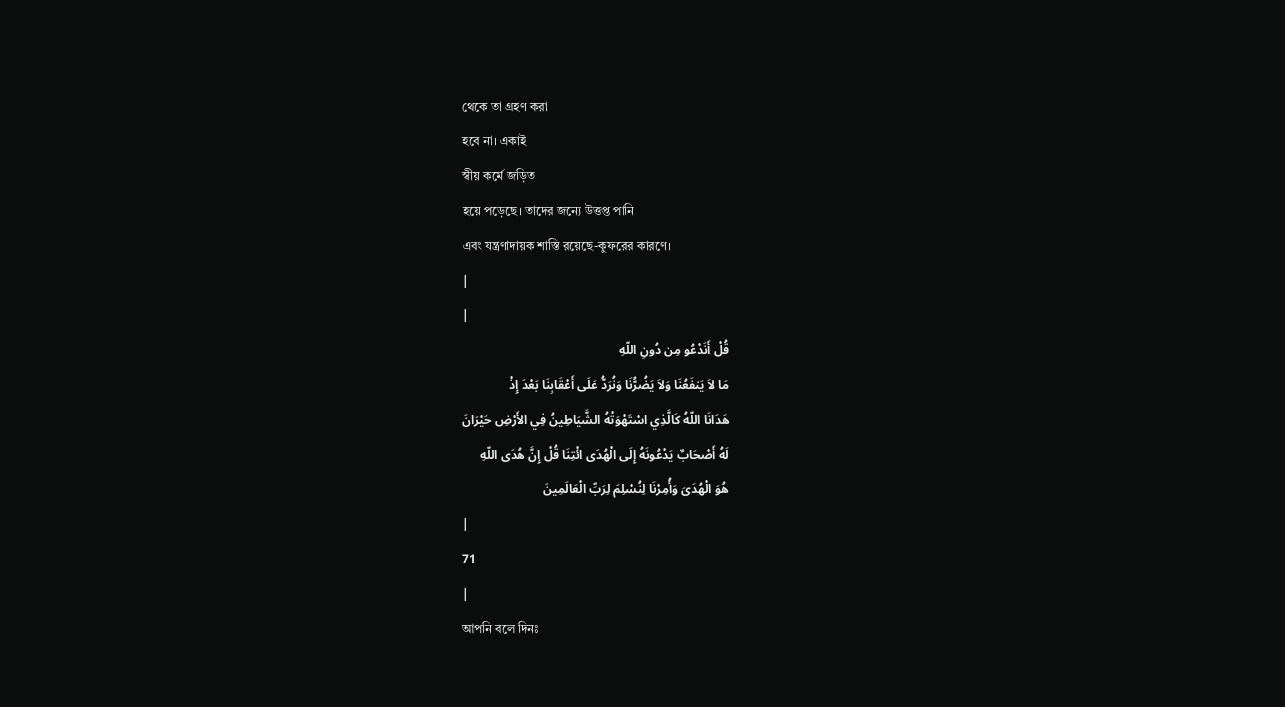থেকে তা গ্রহণ করা
হবে না। একাই
স্বীয় কর্মে জড়িত
হয়ে পড়েছে। তাদের জন্যে উত্তপ্ত পানি
এবং যন্ত্রণাদায়ক শাস্তি রয়েছে-কুফরের কারণে।
|
|
قُلْ أَنَدْعُو مِن دُونِ اللّهِ
مَا لاَ يَنفَعُنَا وَلاَ يَضُرُّنَا وَنُرَدُّ عَلَى أَعْقَابِنَا بَعْدَ إِذْ
هَدَانَا اللّهُ كَالَّذِي اسْتَهْوَتْهُ الشَّيَاطِينُ فِي الأَرْضِ حَيْرَانَ
لَهُ أَصْحَابٌ يَدْعُونَهُ إِلَى الْهُدَى ائْتِنَا قُلْ إِنَّ هُدَى اللّهِ
هُوَ الْهُدَىَ وَأُمِرْنَا لِنُسْلِمَ لِرَبِّ الْعَالَمِينَ
|
71
|
আপনি বলে দিনঃ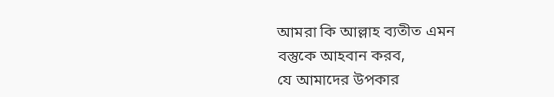আমরা কি আল্লাহ ব্যতীত এমন
বস্তুকে আহবান করব,
যে আমাদের উপকার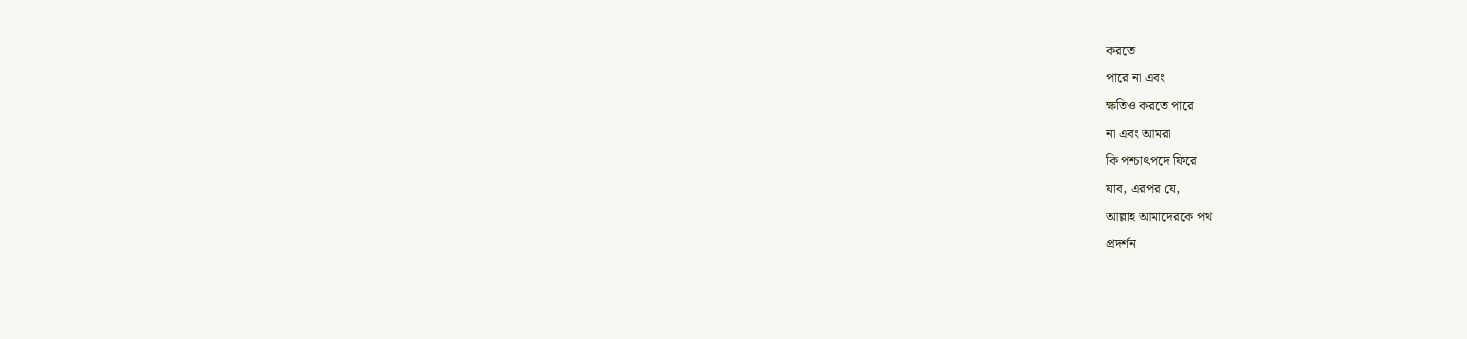করতে
পারে না এবং
ক্ষতিও করতে পারে
না এবং আমরা
কি পশ্চাৎপদে ফিরে
যাব, এরপর যে,
আল্লাহ আমাদেরকে পথ
প্রদর্শন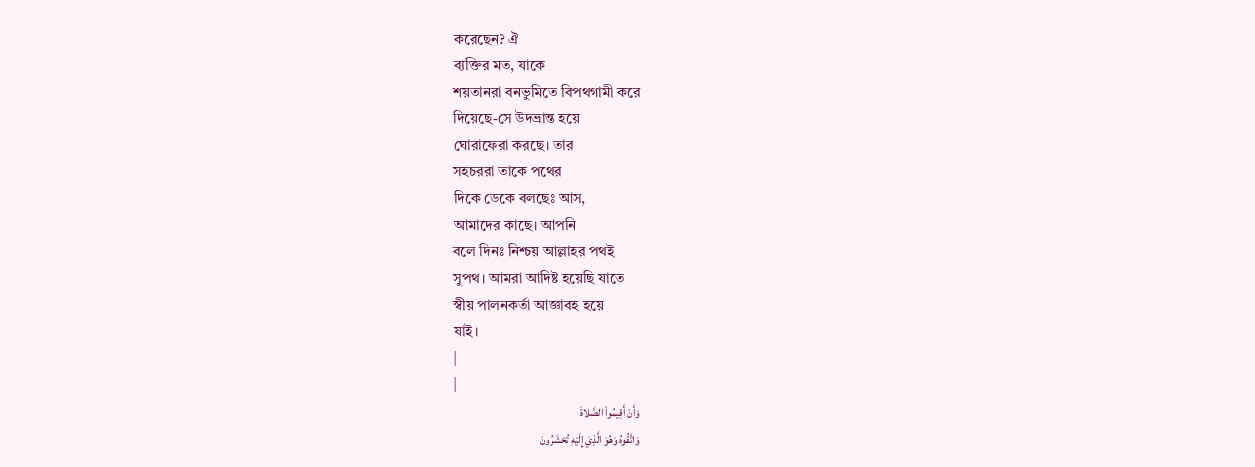করেছেন? ঐ
ব্যক্তির মত, যাকে
শয়তানরা বনভুমিতে বিপথগামী করে
দিয়েছে-সে উদভ্রান্ত হয়ে
ঘোরাফেরা করছে। তার
সহচররা তাকে পথের
দিকে ডেকে বলছেঃ আস,
আমাদের কাছে। আপনি
বলে দিনঃ নিশ্চয় আল্লাহর পথই
সুপথ। আমরা আদিষ্ট হয়েছি যাতে
স্বীয় পালনকর্তা আজ্ঞাবহ হয়ে
যাই।
|
|
وَأَنْ أَقِيمُواْ الصَّلاةَ
وَاتَّقُوهُ وَهُوَ الَّذِيَ إِلَيْهِ تُحْشَرُونَ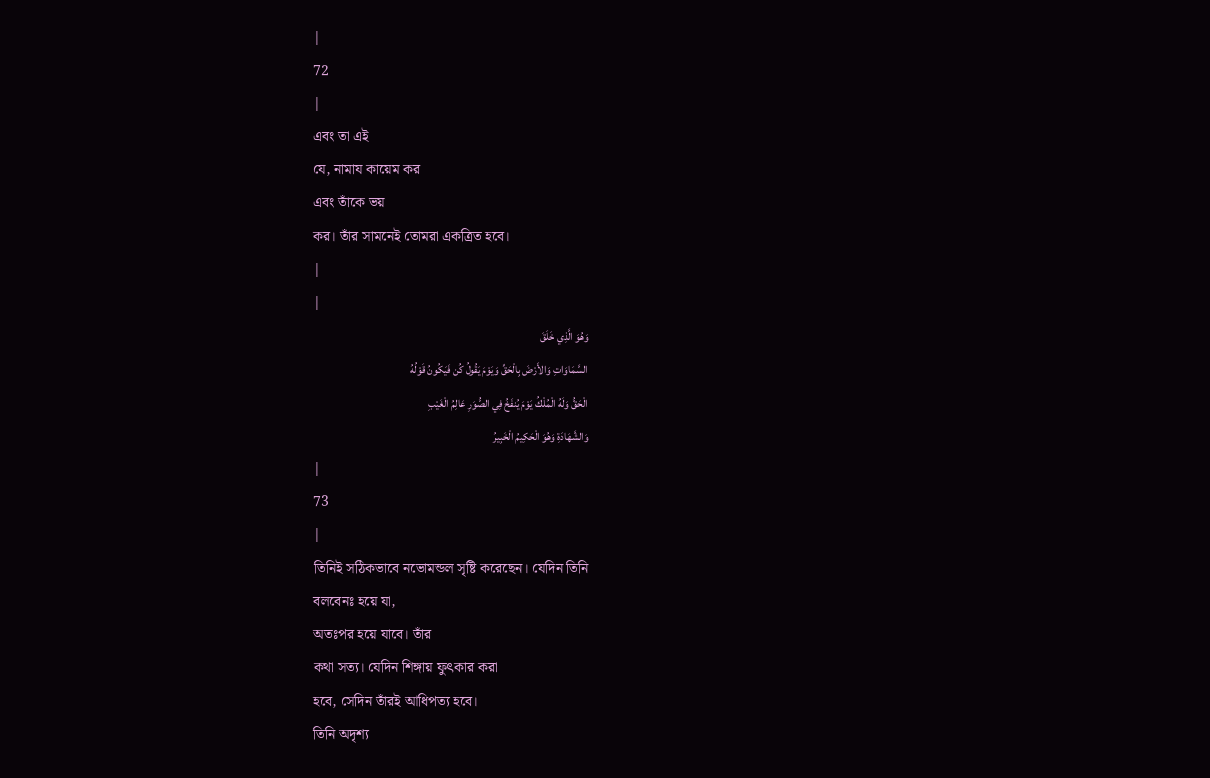|
72
|
এবং তা এই
যে, নামায কায়েম কর
এবং তাঁকে ভয়
কর। তাঁর সামনেই তোমরা একত্রিত হবে।
|
|
وَهُوَ الَّذِي خَلَقَ
السَّمَاوَاتِ وَالأَرْضَ بِالْحَقِّ وَيَوْمَ يَقُولُ كُن فَيَكُونُ قَوْلُهُ
الْحَقُّ وَلَهُ الْمُلْكُ يَوْمَ يُنفَخُ فِي الصُّوَرِ عَالِمُ الْغَيْبِ
وَالشَّهَادَةِ وَهُوَ الْحَكِيمُ الْخَبِيرُ
|
73
|
তিনিই সঠিকভাবে নভোমন্ডল সৃষ্টি করেছেন। যেদিন তিনি
বলবেনঃ হয়ে যা,
অতঃপর হয়ে যাবে। তাঁর
কথা সত্য। যেদিন শিঙ্গায় ফুৎকার করা
হবে, সেদিন তাঁরই আধিপত্য হবে।
তিনি অদৃশ্য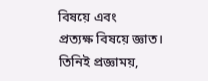বিষয়ে এবং
প্রত্যক্ষ বিষয়ে জ্ঞাত। তিনিই প্রজ্ঞাময়,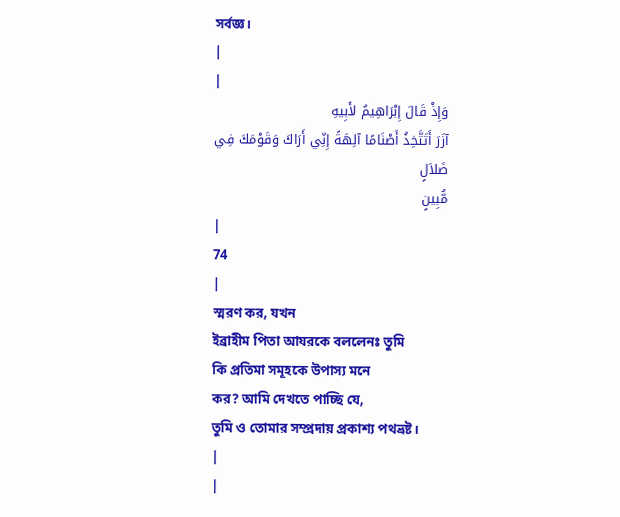সর্বজ্ঞ।
|
|
وَإِذْ قَالَ إِبْرَاهِيمُ لأَبِيهِ
آزَرَ أَتَتَّخِذُ أَصْنَامًا آلِهَةً إِنِّي أَرَاكَ وَقَوْمَكَ فِي ضَلاَلٍ
مُّبِينٍ
|
74
|
স্মরণ কর, যখন
ইব্রাহীম পিতা আযরকে বললেনঃ তুমি
কি প্রতিমা সমূহকে উপাস্য মনে
কর? আমি দেখতে পাচ্ছি যে,
তুমি ও তোমার সম্প্রদায় প্রকাশ্য পথভ্রষ্ট।
|
|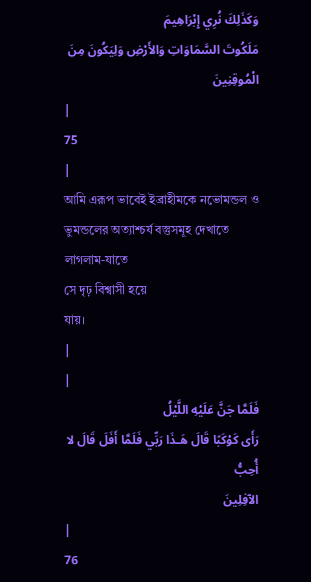وَكَذَلِكَ نُرِي إِبْرَاهِيمَ
مَلَكُوتَ السَّمَاوَاتِ وَالأَرْضِ وَلِيَكُونَ مِنَ الْمُوقِنِينَ
|
75
|
আমি এরূপ ভাবেই ইব্রাহীমকে নভোমন্ডল ও
ভুমন্ডলের অত্যাশ্চর্য বস্তুসমূহ দেখাতে লাগলাম-যাতে
সে দৃঢ় বিশ্বাসী হয়ে
যায়।
|
|
فَلَمَّا جَنَّ عَلَيْهِ اللَّيْلُ
رَأَى كَوْكَبًا قَالَ هَـذَا رَبِّي فَلَمَّا أَفَلَ قَالَ لا أُحِبُّ
الآفِلِينَ
|
76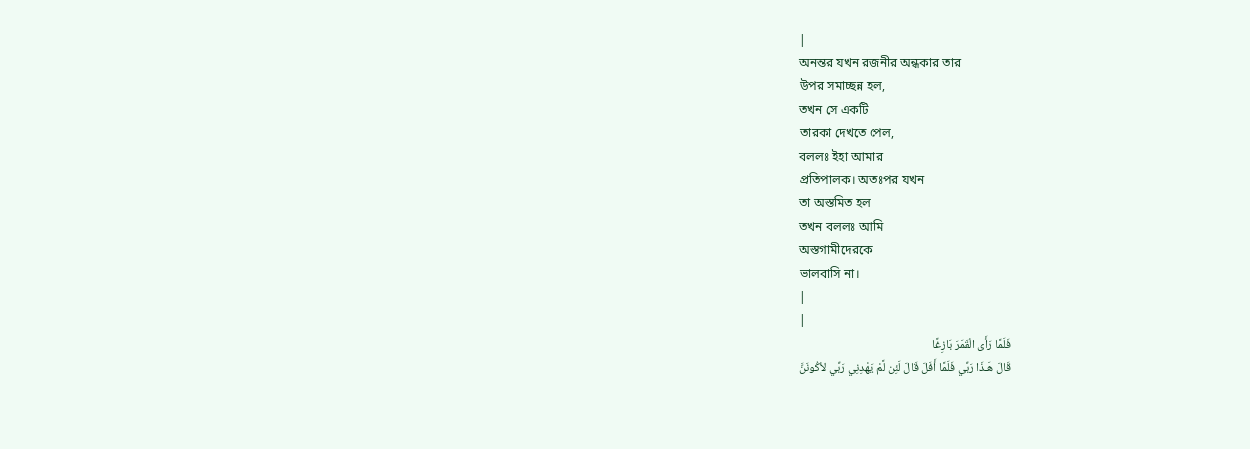|
অনন্তর যখন রজনীর অন্ধকার তার
উপর সমাচ্ছন্ন হল,
তখন সে একটি
তারকা দেখতে পেল,
বললঃ ইহা আমার
প্রতিপালক। অতঃপর যখন
তা অস্তমিত হল
তখন বললঃ আমি
অস্তগামীদেরকে
ভালবাসি না।
|
|
فَلَمَّا رَأَى الْقَمَرَ بَازِغًا
قَالَ هَـذَا رَبِّي فَلَمَّا أَفَلَ قَالَ لَئِن لَّمْ يَهْدِنِي رَبِّي لأكُونَنَّ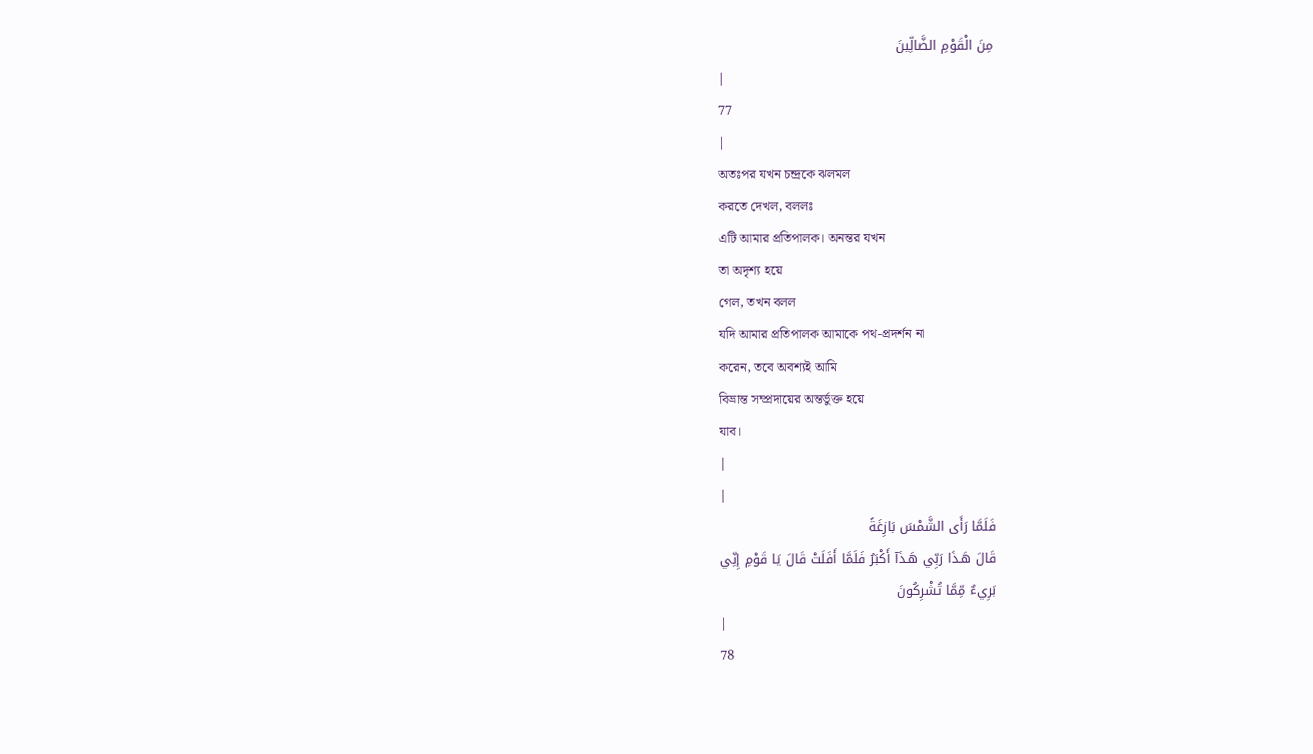مِنَ الْقَوْمِ الضَّالِّينَ
|
77
|
অতঃপর যখন চন্দ্রকে ঝলমল
করতে দেখল, বললঃ
এটি আমার প্রতিপালক। অনন্তর যখন
তা অদৃশ্য হয়ে
গেল, তখন বলল
যদি আমার প্রতিপালক আমাকে পথ-প্রদর্শন না
করেন, তবে অবশ্যই আমি
বিভ্রান্ত সম্প্রদায়ের অন্তর্ভুক্ত হয়ে
যাব।
|
|
فَلَمَّا رَأَى الشَّمْسَ بَازِغَةً
قَالَ هَـذَا رَبِّي هَـذَآ أَكْبَرُ فَلَمَّا أَفَلَتْ قَالَ يَا قَوْمِ إِنِّي
بَرِيءٌ مِّمَّا تُشْرِكُونَ
|
78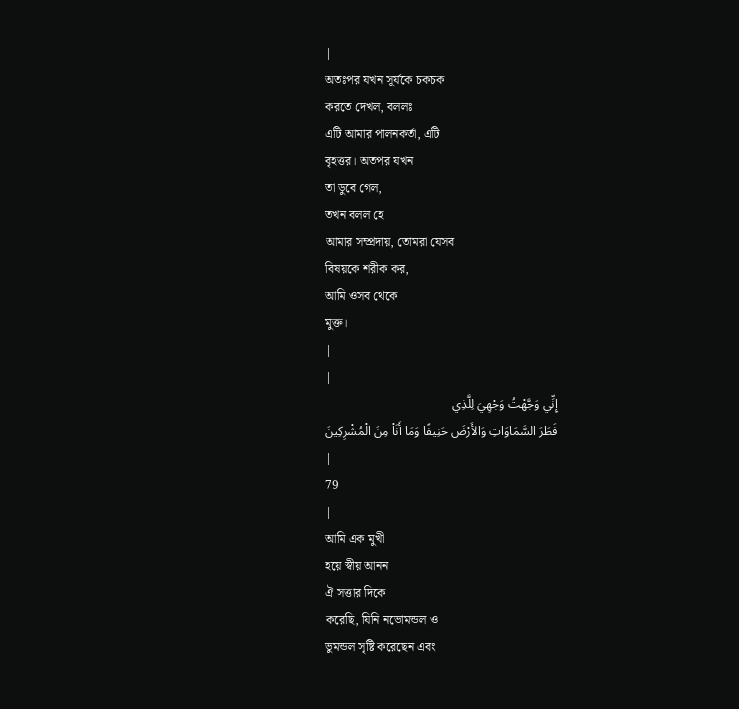|
অতঃপর যখন সূর্যকে চকচক
করতে দেখল, বললঃ
এটি আমার পালনকর্তা, এটি
বৃহত্তর। অতপর যখন
তা ডুবে গেল,
তখন বলল হে
আমার সম্প্রদায়, তোমরা যেসব
বিষয়কে শরীক কর,
আমি ওসব থেকে
মুক্ত।
|
|
إِنِّي وَجَّهْتُ وَجْهِيَ لِلَّذِي
فَطَرَ السَّمَاوَاتِ وَالأَرْضَ حَنِيفًا وَمَا أَنَاْ مِنَ الْمُشْرِكِينَ
|
79
|
আমি এক মুখী
হয়ে স্বীয় আনন
ঐ সত্তার দিকে
করেছি, যিনি নভোমন্ডল ও
ভুমন্ডল সৃষ্টি করেছেন এবং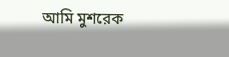আমি মুশরেক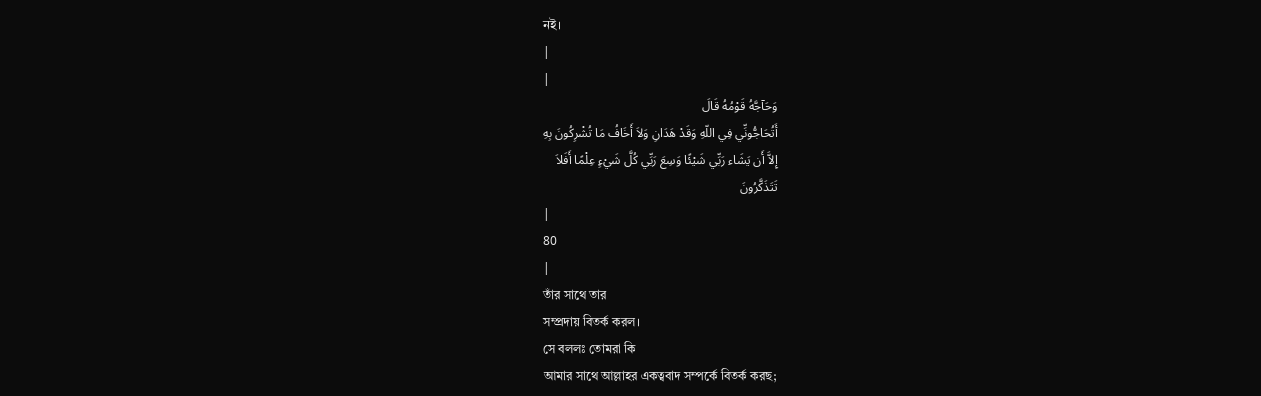নই।
|
|
وَحَآجَّهُ قَوْمُهُ قَالَ
أَتُحَاجُّونِّي فِي اللّهِ وَقَدْ هَدَانِ وَلاَ أَخَافُ مَا تُشْرِكُونَ بِهِ
إِلاَّ أَن يَشَاء رَبِّي شَيْئًا وَسِعَ رَبِّي كُلَّ شَيْءٍ عِلْمًا أَفَلاَ
تَتَذَكَّرُونَ
|
80
|
তাঁর সাথে তার
সম্প্রদায় বিতর্ক করল।
সে বললঃ তোমরা কি
আমার সাথে আল্লাহর একত্ববাদ সম্পর্কে বিতর্ক করছ;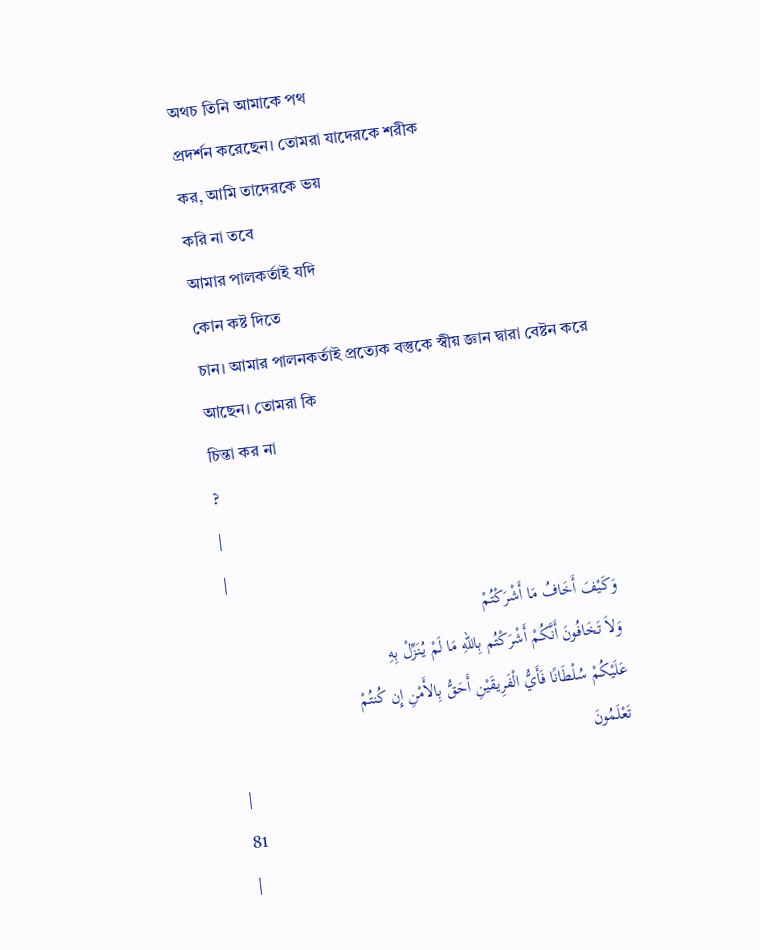অথচ তিনি আমাকে পথ
প্রদর্শন করেছেন। তোমরা যাদেরকে শরীক
কর, আমি তাদেরকে ভয়
করি না তবে
আমার পালকর্তাই যদি
কোন কষ্ট দিতে
চান। আমার পালনকর্তাই প্রত্যেক বস্তুকে স্বীয় জ্ঞান দ্বারা বেষ্টন করে
আছেন। তোমরা কি
চিন্তা কর না
?
|
|
وَكَيْفَ أَخَافُ مَا أَشْرَكْتُمْ
وَلاَ تَخَافُونَ أَنَّكُمْ أَشْرَكْتُم بِاللّهِ مَا لَمْ يُنَزِّلْ بِهِ
عَلَيْكُمْ سُلْطَانًا فَأَيُّ الْفَرِيقَيْنِ أَحَقُّ بِالأَمْنِ إِن كُنتُمْ
تَعْلَمُونَ
|
81
|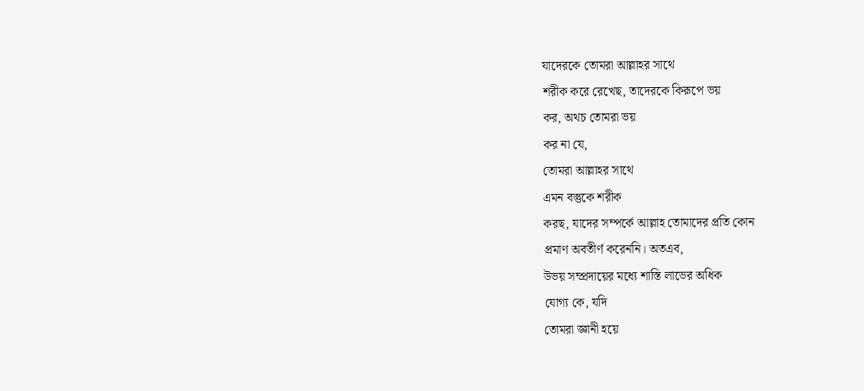যাদেরকে তোমরা আল্লাহর সাথে
শরীক করে রেখেছ, তাদেরকে কিরূপে ভয়
কর, অথচ তোমরা ভয়
কর না যে,
তোমরা আল্লাহর সাথে
এমন বস্তুকে শরীক
করছ, যাদের সম্পর্কে আল্লাহ তোমাদের প্রতি কোন
প্রমাণ অবতীর্ণ করেননি। অতএব,
উভয় সম্প্রদায়ের মধ্যে শাস্তি লাভের অধিক
যোগ্য কে, যদি
তোমরা জ্ঞানী হয়ে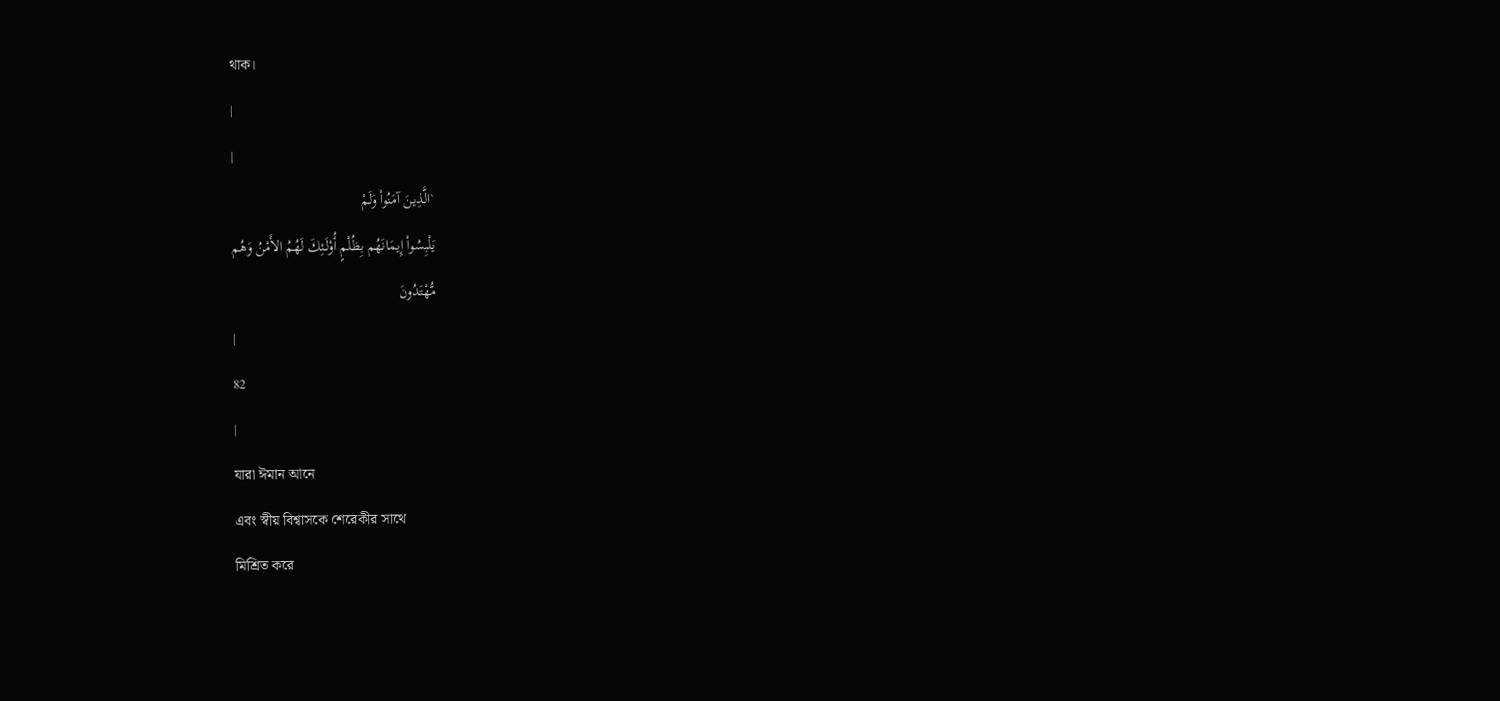থাক।
|
|
`الَّذِينَ آمَنُواْ وَلَمْ
يَلْبِسُواْ إِيمَانَهُم بِظُلْمٍ أُوْلَـئِكَ لَهُمُ الأَمْنُ وَهُم
مُّهْتَدُونَ
|
82
|
যারা ঈমান আনে
এবং স্বীয় বিশ্বাসকে শেরেকীর সাথে
মিশ্রিত করে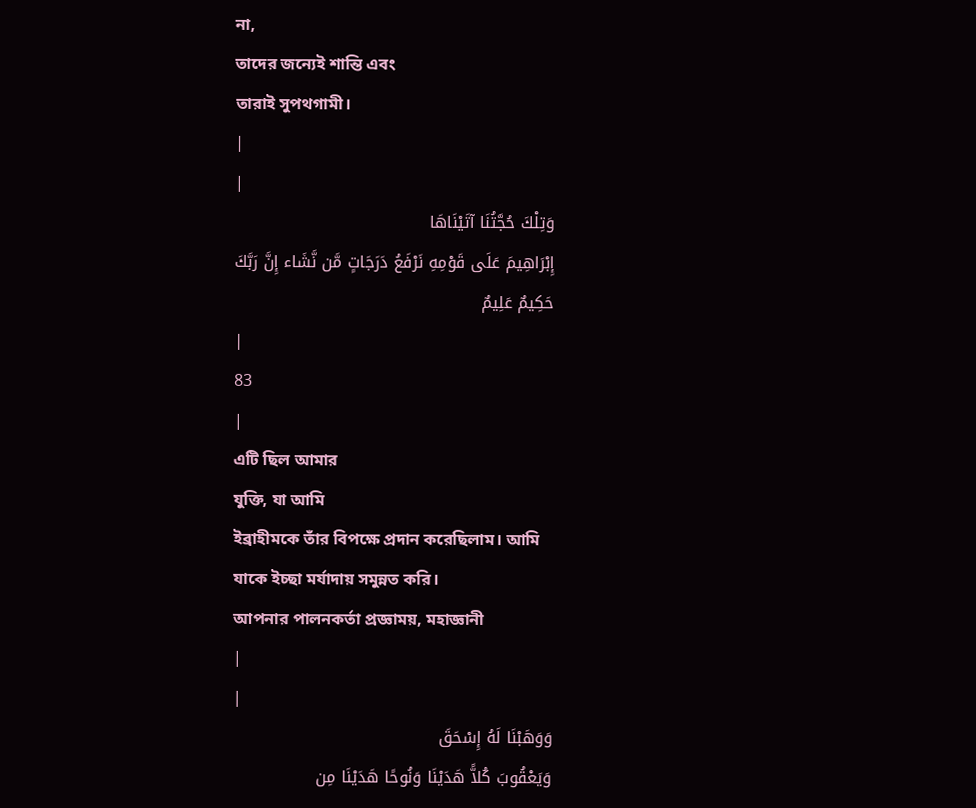না,
তাদের জন্যেই শান্তি এবং
তারাই সুপথগামী।
|
|
وَتِلْكَ حُجَّتُنَا آتَيْنَاهَا
إِبْرَاهِيمَ عَلَى قَوْمِهِ نَرْفَعُ دَرَجَاتٍ مَّن نَّشَاء إِنَّ رَبَّكَ
حَكِيمٌ عَلِيمٌ
|
83
|
এটি ছিল আমার
যুক্তি, যা আমি
ইব্রাহীমকে তাঁর বিপক্ষে প্রদান করেছিলাম। আমি
যাকে ইচ্ছা মর্যাদায় সমুন্নত করি।
আপনার পালনকর্তা প্রজ্ঞাময়, মহাজ্ঞানী
|
|
وَوَهَبْنَا لَهُ إِسْحَقَ
وَيَعْقُوبَ كُلاًّ هَدَيْنَا وَنُوحًا هَدَيْنَا مِن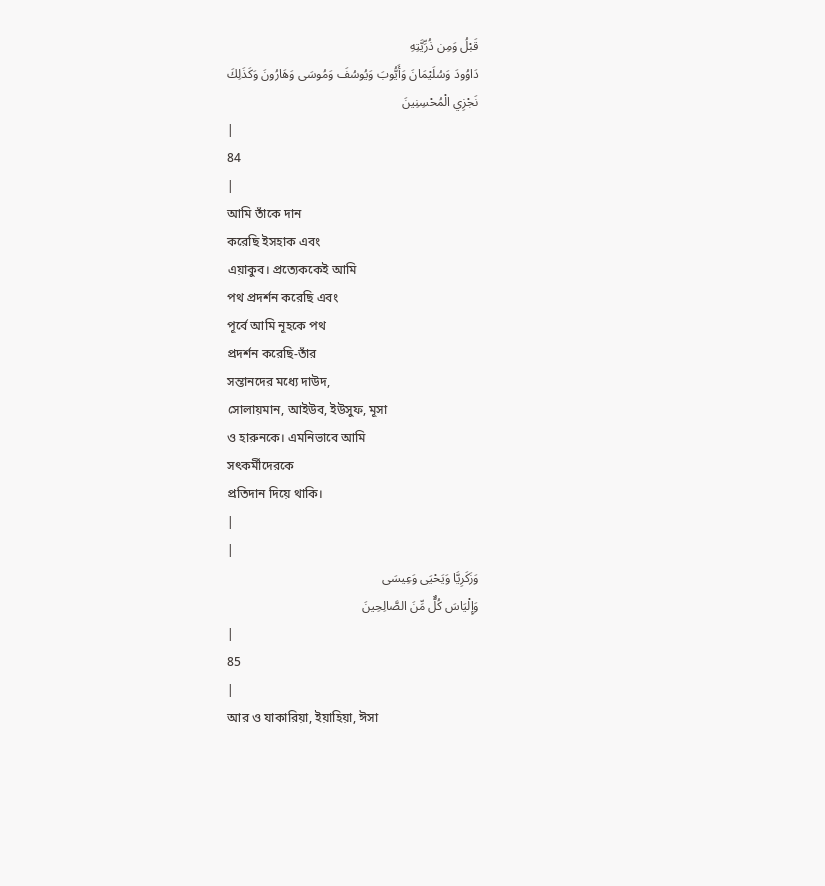قَبْلُ وَمِن ذُرِّيَّتِهِ
دَاوُودَ وَسُلَيْمَانَ وَأَيُّوبَ وَيُوسُفَ وَمُوسَى وَهَارُونَ وَكَذَلِكَ
نَجْزِي الْمُحْسِنِينَ
|
84
|
আমি তাঁকে দান
করেছি ইসহাক এবং
এয়াকুব। প্রত্যেককেই আমি
পথ প্রদর্শন করেছি এবং
পূর্বে আমি নূহকে পথ
প্রদর্শন করেছি-তাঁর
সন্তানদের মধ্যে দাউদ,
সোলায়মান, আইউব, ইউসুফ, মূসা
ও হারুনকে। এমনিভাবে আমি
সৎকর্মীদেরকে
প্রতিদান দিয়ে থাকি।
|
|
وَزَكَرِيَّا وَيَحْيَى وَعِيسَى
وَإِلْيَاسَ كُلٌّ مِّنَ الصَّالِحِينَ
|
85
|
আর ও যাকারিয়া, ইয়াহিয়া, ঈসা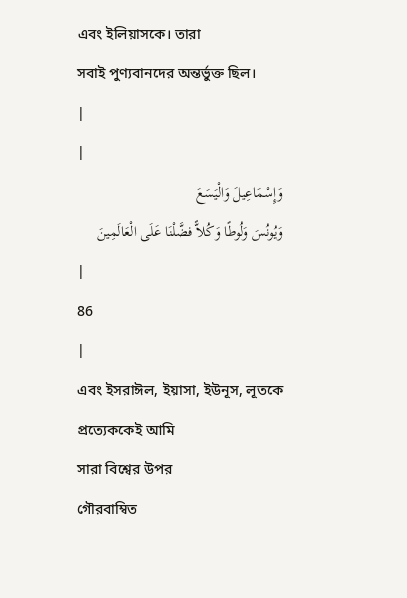এবং ইলিয়াসকে। তারা
সবাই পুণ্যবানদের অন্তর্ভুক্ত ছিল।
|
|
وَإِسْمَاعِيلَ وَالْيَسَعَ
وَيُونُسَ وَلُوطًا وَكُلاًّ فضَّلْنَا عَلَى الْعَالَمِينَ
|
86
|
এবং ইসরাঈল, ইয়াসা, ইউনূস, লূতকে প্রত্যেককেই আমি
সারা বিশ্বের উপর
গৌরবাম্বিত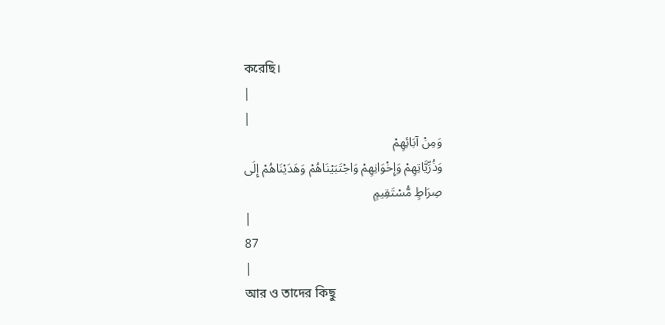করেছি।
|
|
وَمِنْ آبَائِهِمْ
وَذُرِّيَّاتِهِمْ وَإِخْوَانِهِمْ وَاجْتَبَيْنَاهُمْ وَهَدَيْنَاهُمْ إِلَى
صِرَاطٍ مُّسْتَقِيمٍ
|
87
|
আর ও তাদের কিছু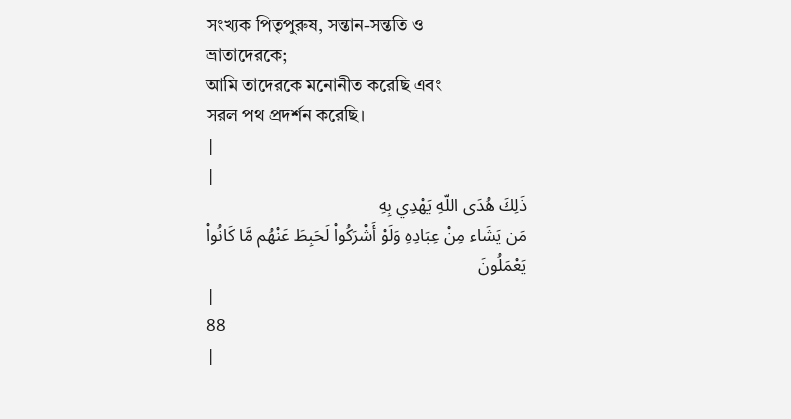সংখ্যক পিতৃপুরুষ, সন্তান-সন্ততি ও
ভ্রাতাদেরকে;
আমি তাদেরকে মনোনীত করেছি এবং
সরল পথ প্রদর্শন করেছি।
|
|
ذَلِكَ هُدَى اللّهِ يَهْدِي بِهِ
مَن يَشَاء مِنْ عِبَادِهِ وَلَوْ أَشْرَكُواْ لَحَبِطَ عَنْهُم مَّا كَانُواْ
يَعْمَلُونَ
|
88
|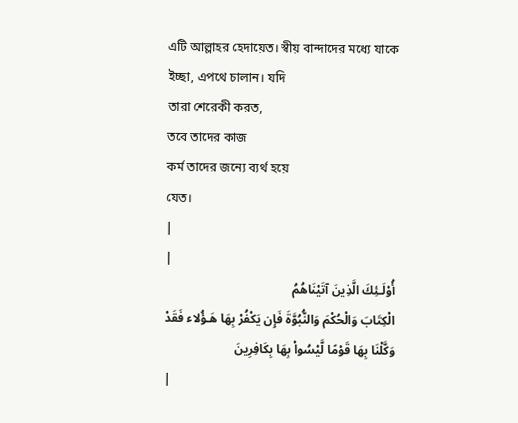এটি আল্লাহর হেদায়েত। স্বীয় বান্দাদের মধ্যে যাকে
ইচ্ছা, এপথে চালান। যদি
তারা শেরেকী করত,
তবে তাদের কাজ
কর্ম তাদের জন্যে ব্যর্থ হয়ে
যেত।
|
|
أُوْلَـئِكَ الَّذِينَ آتَيْنَاهُمُ
الْكِتَابَ وَالْحُكْمَ وَالنُّبُوَّةَ فَإِن يَكْفُرْ بِهَا هَـؤُلاء فَقَدْ
وَكَّلْنَا بِهَا قَوْمًا لَّيْسُواْ بِهَا بِكَافِرِينَ
|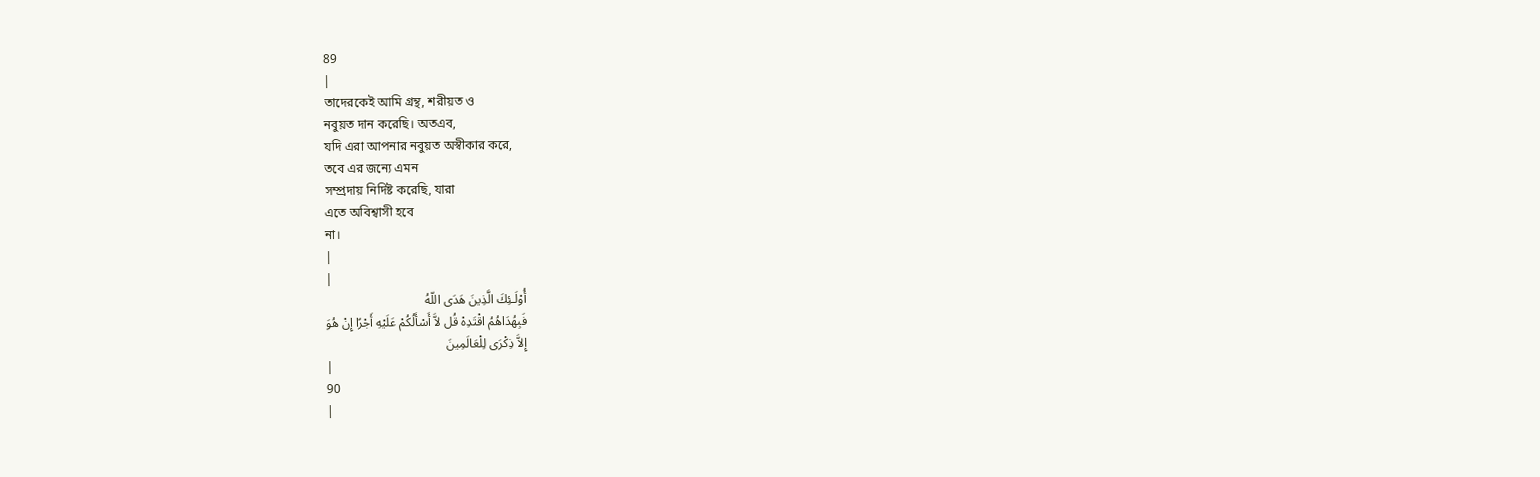89
|
তাদেরকেই আমি গ্রন্থ, শরীয়ত ও
নবুয়ত দান করেছি। অতএব,
যদি এরা আপনার নবুয়ত অস্বীকার করে,
তবে এর জন্যে এমন
সম্প্রদায় নির্দিষ্ট করেছি, যারা
এতে অবিশ্বাসী হবে
না।
|
|
أُوْلَـئِكَ الَّذِينَ هَدَى اللّهُ
فَبِهُدَاهُمُ اقْتَدِهْ قُل لاَّ أَسْأَلُكُمْ عَلَيْهِ أَجْرًا إِنْ هُوَ
إِلاَّ ذِكْرَى لِلْعَالَمِينَ
|
90
|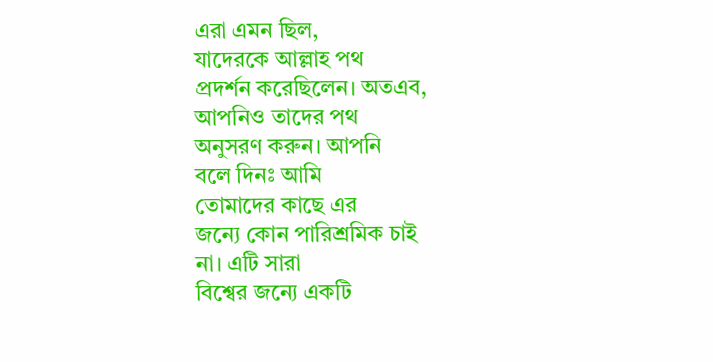এরা এমন ছিল,
যাদেরকে আল্লাহ পথ
প্রদর্শন করেছিলেন। অতএব,
আপনিও তাদের পথ
অনুসরণ করুন। আপনি
বলে দিনঃ আমি
তোমাদের কাছে এর
জন্যে কোন পারিশ্রমিক চাই
না। এটি সারা
বিশ্বের জন্যে একটি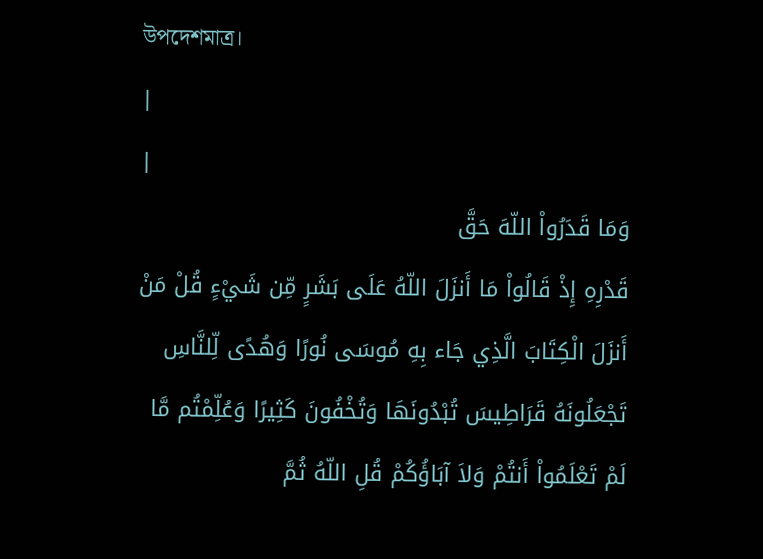উপদেশমাত্র।
|
|
وَمَا قَدَرُواْ اللّهَ حَقَّ
قَدْرِهِ إِذْ قَالُواْ مَا أَنزَلَ اللّهُ عَلَى بَشَرٍ مِّن شَيْءٍ قُلْ مَنْ
أَنزَلَ الْكِتَابَ الَّذِي جَاء بِهِ مُوسَى نُورًا وَهُدًى لِّلنَّاسِ
تَجْعَلُونَهُ قَرَاطِيسَ تُبْدُونَهَا وَتُخْفُونَ كَثِيرًا وَعُلِّمْتُم مَّا
لَمْ تَعْلَمُواْ أَنتُمْ وَلاَ آبَاؤُكُمْ قُلِ اللّهُ ثُمَّ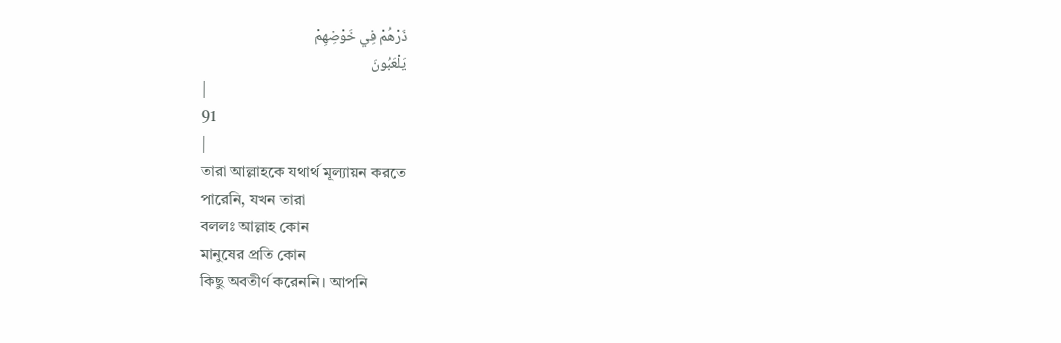ذَرْهُمْ فِي خَوْضِهِمْ
يَلْعَبُونَ
|
91
|
তারা আল্লাহকে যথার্থ মূল্যায়ন করতে
পারেনি, যখন তারা
বললঃ আল্লাহ কোন
মানুষের প্রতি কোন
কিছু অবতীর্ণ করেননি। আপনি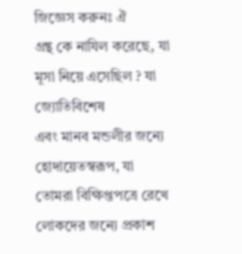জিজ্ঞেস করুনঃ ঐ
গ্রন্থ কে নাযিল করেছে, যা
মূসা নিয়ে এসেছিল ? যা
জ্যোতিবিশেষ
এবং মানব মন্ডলীর জন্যে হোদায়েতস্বরূপ, যা
তোমরা বিক্ষিপ্তপত্রে রেখে
লোকদের জন্যে প্রকাশ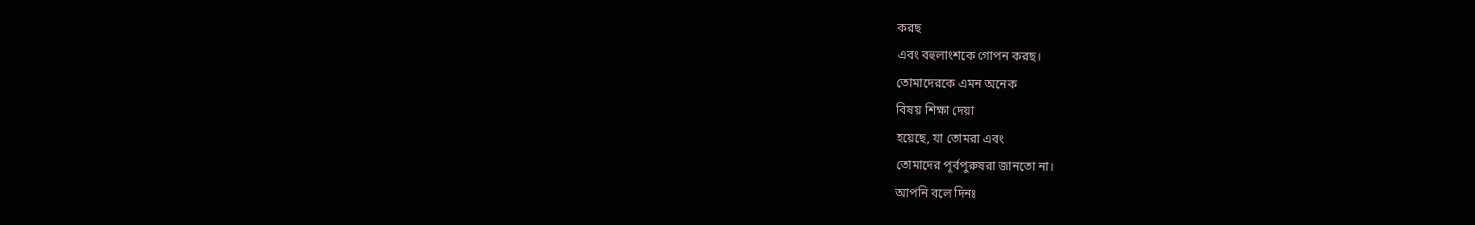করছ
এবং বহুলাংশকে গোপন করছ।
তোমাদেরকে এমন অনেক
বিষয় শিক্ষা দেয়া
হয়েছে, যা তোমরা এবং
তোমাদের পূর্বপুরুষরা জানতো না।
আপনি বলে দিনঃ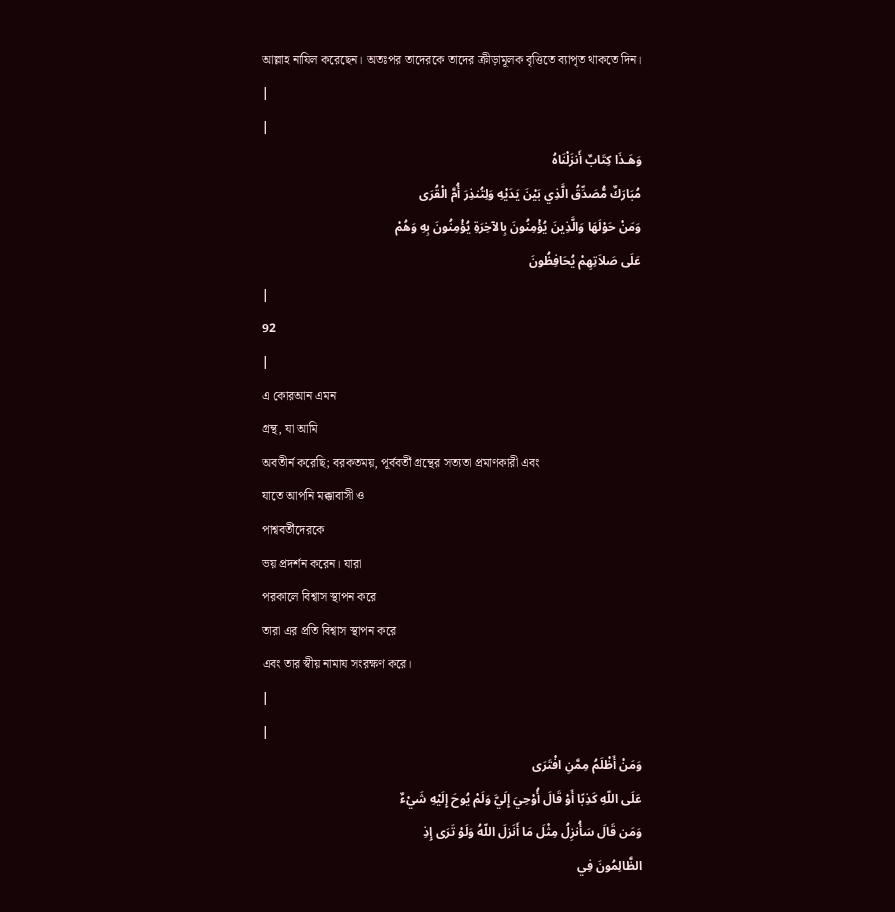আল্লাহ নাযিল করেছেন। অতঃপর তাদেরকে তাদের ক্রীড়ামূলক বৃত্তিতে ব্যাপৃত থাকতে দিন।
|
|
وَهَـذَا كِتَابٌ أَنزَلْنَاهُ
مُبَارَكٌ مُّصَدِّقُ الَّذِي بَيْنَ يَدَيْهِ وَلِتُنذِرَ أُمَّ الْقُرَى
وَمَنْ حَوْلَهَا وَالَّذِينَ يُؤْمِنُونَ بِالآخِرَةِ يُؤْمِنُونَ بِهِ وَهُمْ
عَلَى صَلاَتِهِمْ يُحَافِظُونَ
|
92
|
এ কোরআন এমন
গ্রন্থ, যা আমি
অবতীর্ন করেছি; বরকতময়, পূর্ববর্তী গ্রন্থের সত্যতা প্রমাণকারী এবং
যাতে আপনি মক্কাবাসী ও
পাশ্ববর্তীদেরকে
ভয় প্রদর্শন করেন। যারা
পরকালে বিশ্বাস স্থাপন করে
তারা এর প্রতি বিশ্বাস স্থাপন করে
এবং তার স্বীয় নামায সংরক্ষণ করে।
|
|
وَمَنْ أَظْلَمُ مِمَّنِ افْتَرَى
عَلَى اللّهِ كَذِبًا أَوْ قَالَ أُوْحِيَ إِلَيَّ وَلَمْ يُوحَ إِلَيْهِ شَيْءٌ
وَمَن قَالَ سَأُنزِلُ مِثْلَ مَا أَنَزلَ اللّهُ وَلَوْ تَرَى إِذِ
الظَّالِمُونَ فِي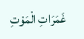غَمَرَاتِ الْمَوْتِ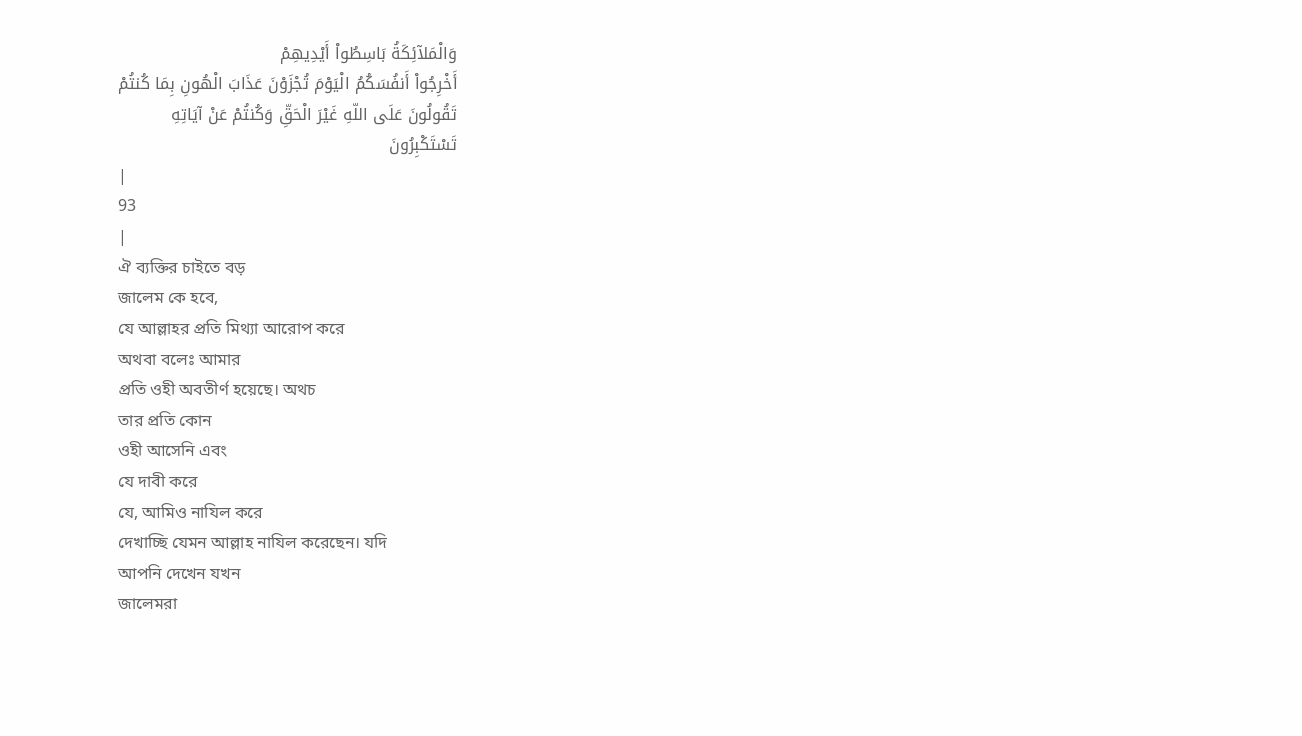وَالْمَلآئِكَةُ بَاسِطُواْ أَيْدِيهِمْ
أَخْرِجُواْ أَنفُسَكُمُ الْيَوْمَ تُجْزَوْنَ عَذَابَ الْهُونِ بِمَا كُنتُمْ
تَقُولُونَ عَلَى اللّهِ غَيْرَ الْحَقِّ وَكُنتُمْ عَنْ آيَاتِهِ
تَسْتَكْبِرُونَ
|
93
|
ঐ ব্যক্তির চাইতে বড়
জালেম কে হবে,
যে আল্লাহর প্রতি মিথ্যা আরোপ করে
অথবা বলেঃ আমার
প্রতি ওহী অবতীর্ণ হয়েছে। অথচ
তার প্রতি কোন
ওহী আসেনি এবং
যে দাবী করে
যে, আমিও নাযিল করে
দেখাচ্ছি যেমন আল্লাহ নাযিল করেছেন। যদি
আপনি দেখেন যখন
জালেমরা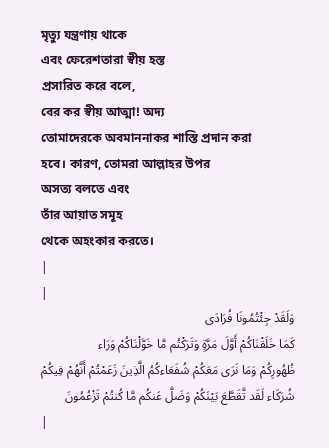মৃত্যু যন্ত্রণায় থাকে
এবং ফেরেশতারা স্বীয় হস্ত
প্রসারিত করে বলে,
বের কর স্বীয় আত্মা! অদ্য
তোমাদেরকে অবমাননাকর শাস্তি প্রদান করা
হবে। কারণ, তোমরা আল্লাহর উপর
অসত্য বলতে এবং
তাঁর আয়াত সমূহ
থেকে অহংকার করতে।
|
|
وَلَقَدْ جِئْتُمُونَا فُرَادَى
كَمَا خَلَقْنَاكُمْ أَوَّلَ مَرَّةٍ وَتَرَكْتُم مَّا خَوَّلْنَاكُمْ وَرَاء
ظُهُورِكُمْ وَمَا نَرَى مَعَكُمْ شُفَعَاءكُمُ الَّذِينَ زَعَمْتُمْ أَنَّهُمْ فِيكُمْ
شُرَكَاء لَقَد تَّقَطَّعَ بَيْنَكُمْ وَضَلَّ عَنكُم مَّا كُنتُمْ تَزْعُمُونَ
|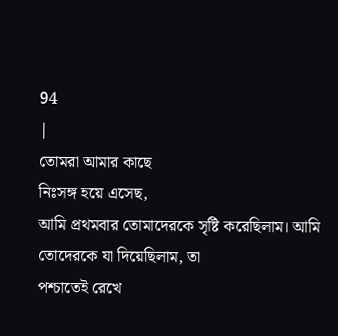94
|
তোমরা আমার কাছে
নিঃসঙ্গ হয়ে এসেছ,
আমি প্রথমবার তোমাদেরকে সৃষ্টি করেছিলাম। আমি
তোদেরকে যা দিয়েছিলাম, তা
পশ্চাতেই রেখে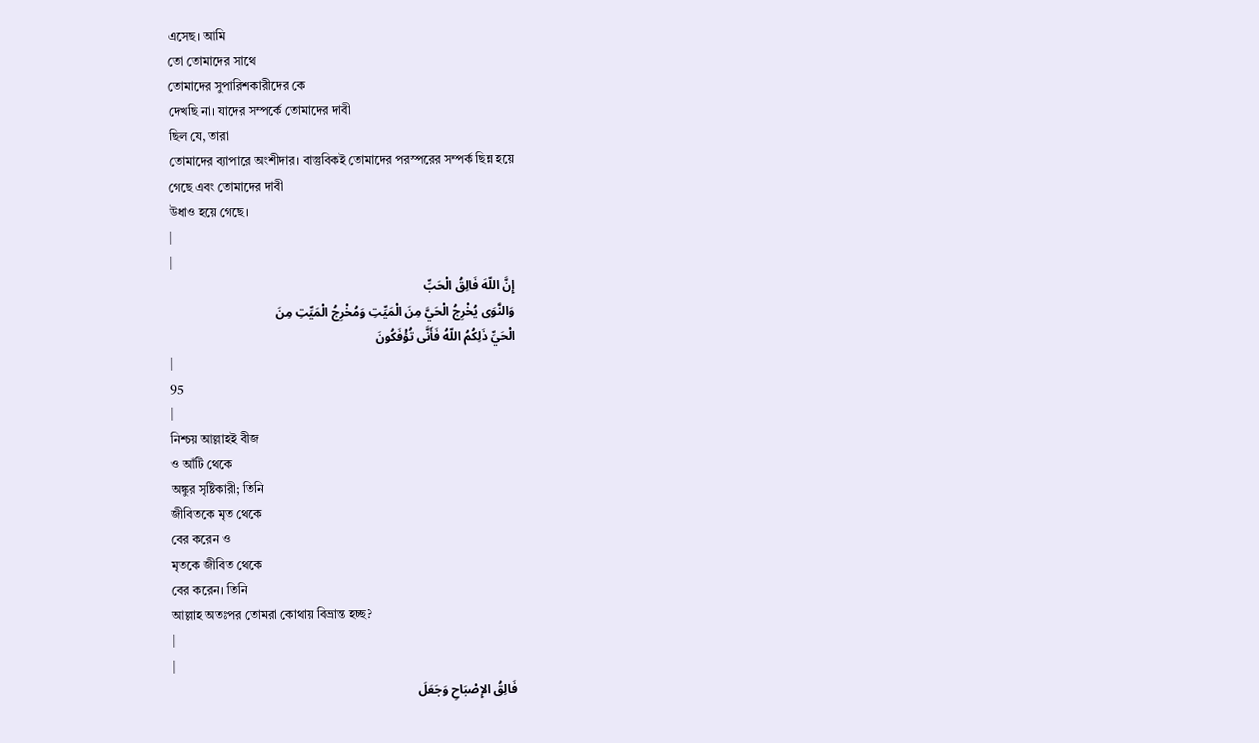এসেছ। আমি
তো তোমাদের সাথে
তোমাদের সুপারিশকারীদের কে
দেখছি না। যাদের সম্পর্কে তোমাদের দাবী
ছিল যে, তারা
তোমাদের ব্যাপারে অংশীদার। বাস্তুবিকই তোমাদের পরস্পরের সম্পর্ক ছিন্ন হয়ে
গেছে এবং তোমাদের দাবী
উধাও হয়ে গেছে।
|
|
إِنَّ اللّهَ فَالِقُ الْحَبِّ
وَالنَّوَى يُخْرِجُ الْحَيَّ مِنَ الْمَيِّتِ وَمُخْرِجُ الْمَيِّتِ مِنَ
الْحَيِّ ذَلِكُمُ اللّهُ فَأَنَّى تُؤْفَكُونَ
|
95
|
নিশ্চয় আল্লাহই বীজ
ও আঁটি থেকে
অঙ্কুর সৃষ্টিকারী; তিনি
জীবিতকে মৃত থেকে
বের করেন ও
মৃতকে জীবিত থেকে
বের করেন। তিনি
আল্লাহ অতঃপর তোমরা কোথায় বিভ্রান্ত হচ্ছ?
|
|
فَالِقُ الإِصْبَاحِ وَجَعَلَ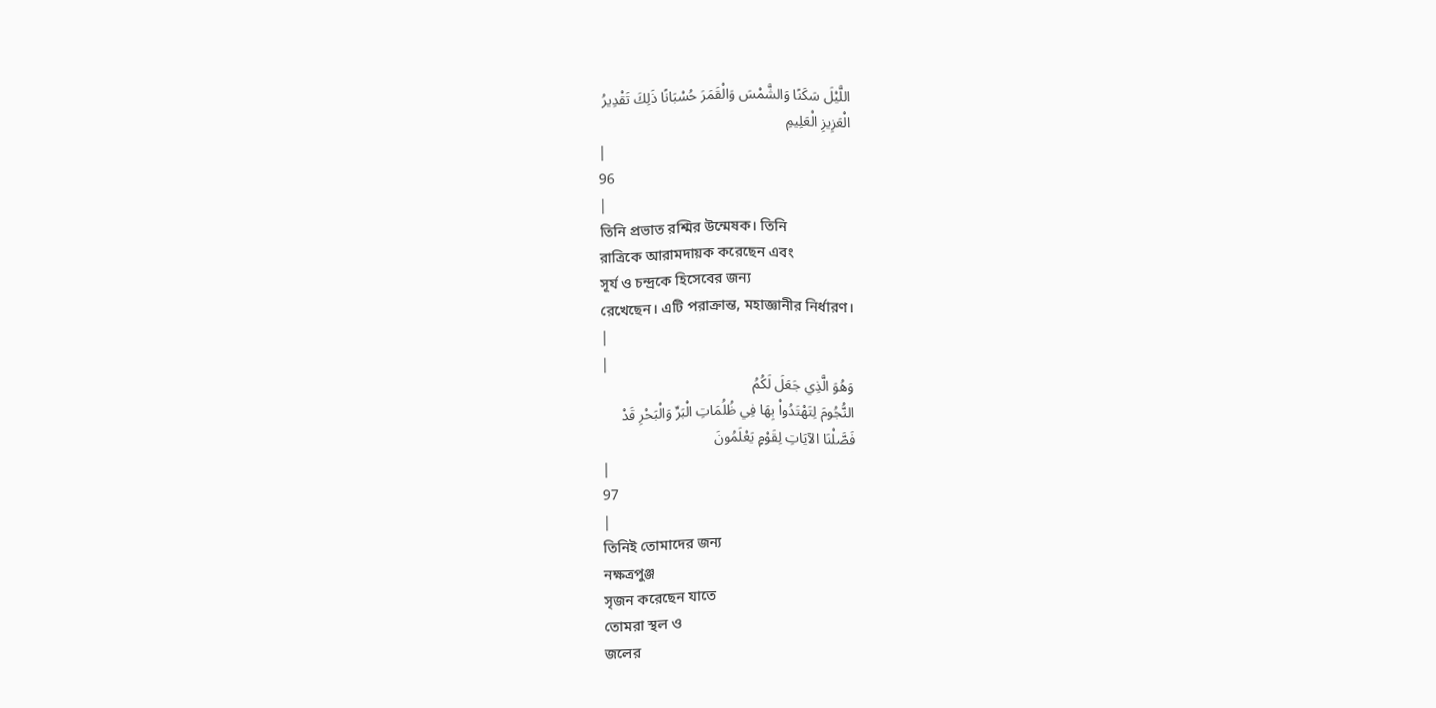اللَّيْلَ سَكَنًا وَالشَّمْسَ وَالْقَمَرَ حُسْبَانًا ذَلِكَ تَقْدِيرُ
الْعَزِيزِ الْعَلِيمِ
|
96
|
তিনি প্রভাত রশ্মির উন্মেষক। তিনি
রাত্রিকে আরামদায়ক করেছেন এবং
সূর্য ও চন্দ্রকে হিসেবের জন্য
রেখেছেন। এটি পরাক্রান্ত, মহাজ্ঞানীর নির্ধারণ।
|
|
وَهُوَ الَّذِي جَعَلَ لَكُمُ
النُّجُومَ لِتَهْتَدُواْ بِهَا فِي ظُلُمَاتِ الْبَرِّ وَالْبَحْرِ قَدْ
فَصَّلْنَا الآيَاتِ لِقَوْمٍ يَعْلَمُونَ
|
97
|
তিনিই তোমাদের জন্য
নক্ষত্রপুঞ্জ
সৃজন করেছেন যাতে
তোমরা স্থল ও
জলের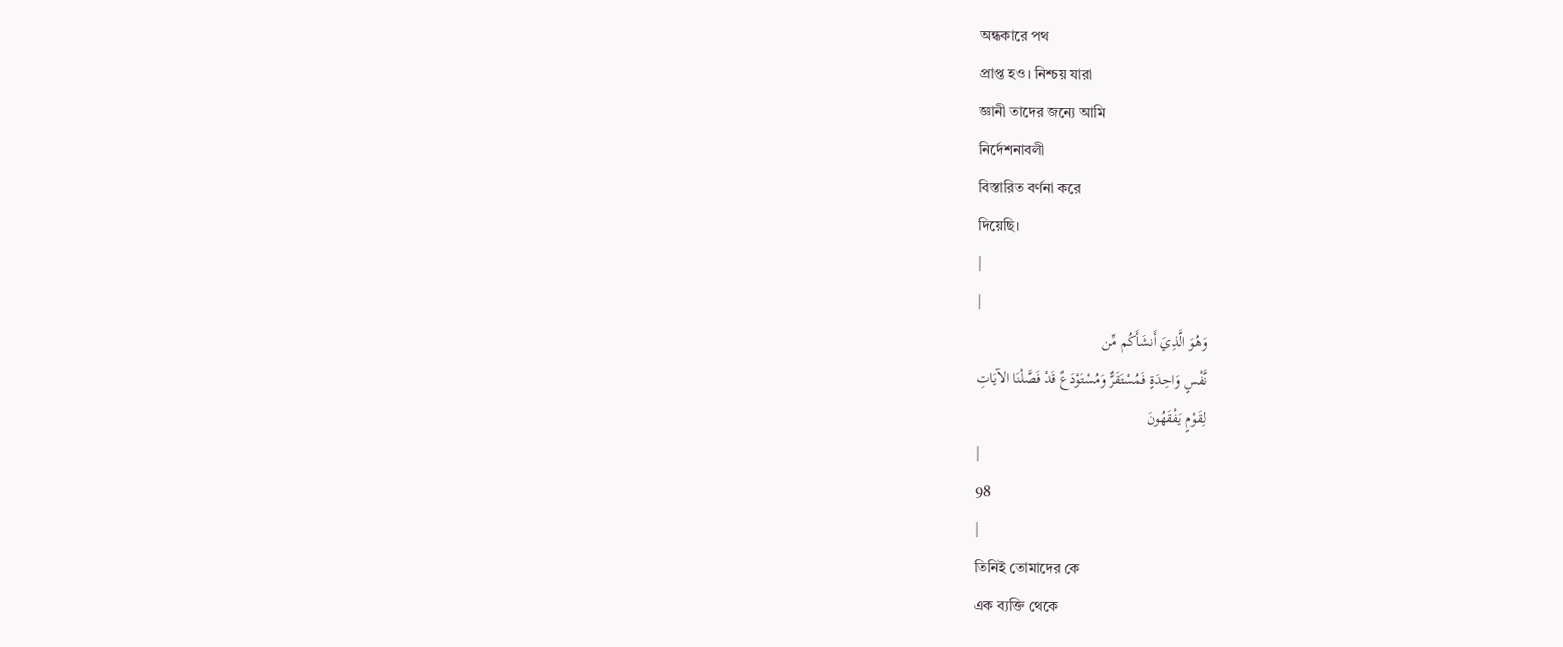অন্ধকারে পথ
প্রাপ্ত হও। নিশ্চয় যারা
জ্ঞানী তাদের জন্যে আমি
নির্দেশনাবলী
বিস্তারিত বর্ণনা করে
দিয়েছি।
|
|
وَهُوَ الَّذِيَ أَنشَأَكُم مِّن
نَّفْسٍ وَاحِدَةٍ فَمُسْتَقَرٌّ وَمُسْتَوْدَعٌ قَدْ فَصَّلْنَا الآيَاتِ
لِقَوْمٍ يَفْقَهُونَ
|
98
|
তিনিই তোমাদের কে
এক ব্যক্তি থেকে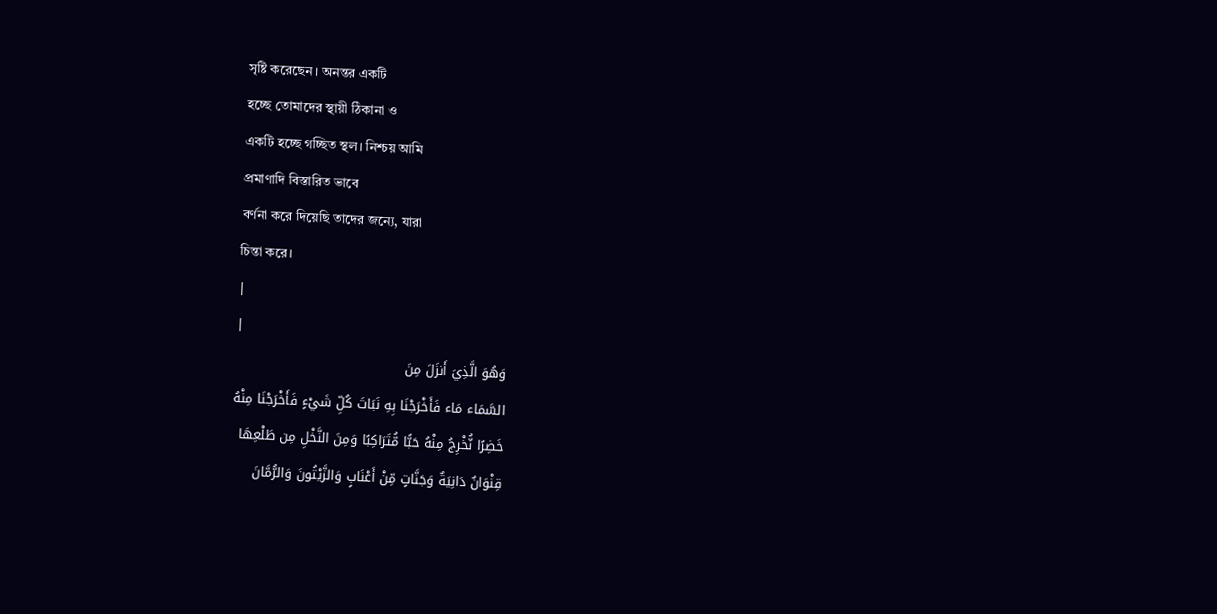সৃষ্টি করেছেন। অনন্তর একটি
হচ্ছে তোমাদের স্থায়ী ঠিকানা ও
একটি হচ্ছে গচ্ছিত স্থল। নিশ্চয় আমি
প্রমাণাদি বিস্তারিত ভাবে
বর্ণনা করে দিয়েছি তাদের জন্যে, যারা
চিন্তা করে।
|
|
وَهُوَ الَّذِيَ أَنزَلَ مِنَ
السَّمَاء مَاء فَأَخْرَجْنَا بِهِ نَبَاتَ كُلِّ شَيْءٍ فَأَخْرَجْنَا مِنْهُ
خَضِرًا نُّخْرِجُ مِنْهُ حَبًّا مُّتَرَاكِبًا وَمِنَ النَّخْلِ مِن طَلْعِهَا
قِنْوَانٌ دَانِيَةٌ وَجَنَّاتٍ مِّنْ أَعْنَابٍ وَالزَّيْتُونَ وَالرُّمَّانَ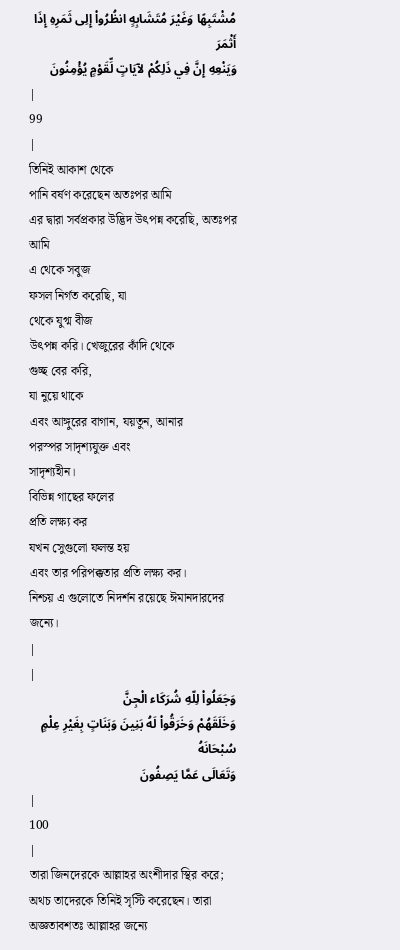مُشْتَبِهًا وَغَيْرَ مُتَشَابِهٍ انظُرُواْ إِلِى ثَمَرِهِ إِذَا أَثْمَرَ
وَيَنْعِهِ إِنَّ فِي ذَلِكُمْ لآيَاتٍ لِّقَوْمٍ يُؤْمِنُونَ
|
99
|
তিনিই আকাশ থেকে
পানি বর্ষণ করেছেন অতঃপর আমি
এর দ্বারা সর্বপ্রকার উদ্ভিদ উৎপন্ন করেছি, অতঃপর আমি
এ থেকে সবুজ
ফসল নির্গত করেছি, যা
থেকে যুগ্ম বীজ
উৎপন্ন করি। খেজুরের কাঁদি থেকে
গুচ্ছ বের করি,
যা নুয়ে থাকে
এবং আঙ্গুরের বাগান, যয়তুন, আনার
পরস্পর সাদৃশ্যযুক্ত এবং
সাদৃশ্যহীন।
বিভিন্ন গাছের ফলের
প্রতি লক্ষ্য কর
যখন সেুগুলো ফলন্ত হয়
এবং তার পরিপক্কতার প্রতি লক্ষ্য কর।
নিশ্চয় এ গুলোতে নিদর্শন রয়েছে ঈমানদারদের জন্যে।
|
|
وَجَعَلُواْ لِلّهِ شُرَكَاء الْجِنَّ
وَخَلَقَهُمْ وَخَرَقُواْ لَهُ بَنِينَ وَبَنَاتٍ بِغَيْرِ عِلْمٍ سُبْحَانَهُ
وَتَعَالَى عَمَّا يَصِفُونَ
|
100
|
তারা জিনদেরকে আল্লাহর অংশীদার স্থির করে;
অথচ তাদেরকে তিনিই সৃস্টি করেছেন। তারা
অজ্ঞতাবশতঃ আল্লাহর জন্যে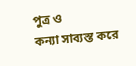পুত্র ও
কন্যা সাব্যস্ত করে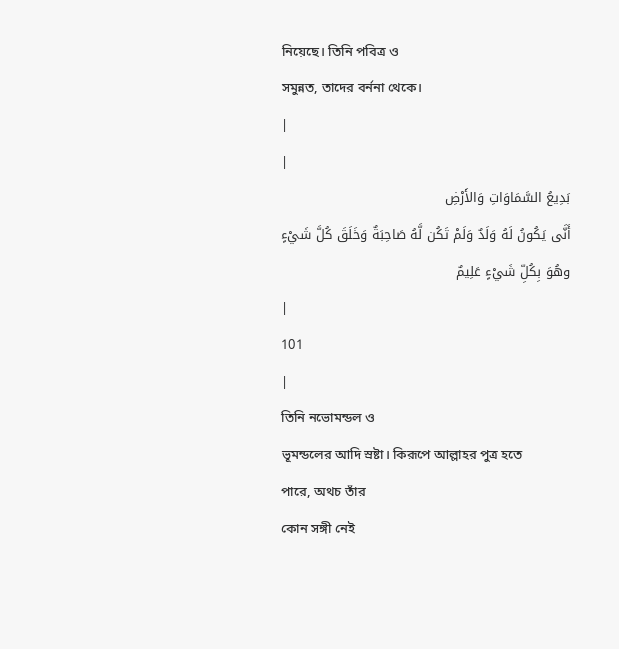নিয়েছে। তিনি পবিত্র ও
সমুন্নত, তাদের বর্ননা থেকে।
|
|
بَدِيعُ السَّمَاوَاتِ وَالأَرْضِ
أَنَّى يَكُونُ لَهُ وَلَدٌ وَلَمْ تَكُن لَّهُ صَاحِبَةٌ وَخَلَقَ كُلَّ شَيْءٍ
وهُوَ بِكُلِّ شَيْءٍ عَلِيمٌ
|
101
|
তিনি নভোমন্ডল ও
ভূমন্ডলের আদি স্রষ্টা। কিরূপে আল্লাহর পুত্র হতে
পারে, অথচ তাঁর
কোন সঙ্গী নেই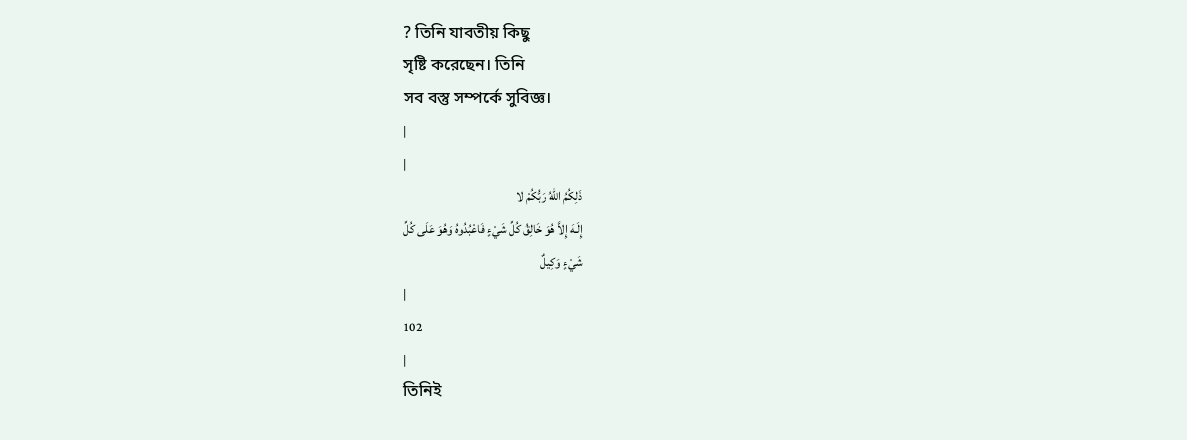? তিনি যাবতীয় কিছু
সৃষ্টি করেছেন। তিনি
সব বস্তু সম্পর্কে সুবিজ্ঞ।
|
|
ذَلِكُمُ اللّهُ رَبُّكُمْ لا
إِلَـهَ إِلاَّ هُوَ خَالِقُ كُلِّ شَيْءٍ فَاعْبُدُوهُ وَهُوَ عَلَى كُلِّ
شَيْءٍ وَكِيلٌ
|
102
|
তিনিই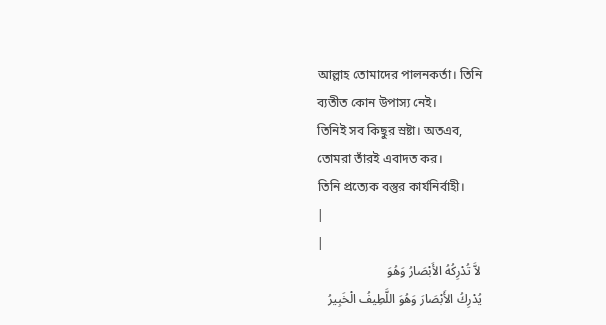আল্লাহ তোমাদের পালনকর্তা। তিনি
ব্যতীত কোন উপাস্য নেই।
তিনিই সব কিছুর স্রষ্টা। অতএব,
তোমরা তাঁরই এবাদত কর।
তিনি প্রত্যেক বস্তুর কার্যনির্বাহী।
|
|
لاَّ تُدْرِكُهُ الأَبْصَارُ وَهُوَ
يُدْرِكُ الأَبْصَارَ وَهُوَ اللَّطِيفُ الْخَبِيرُ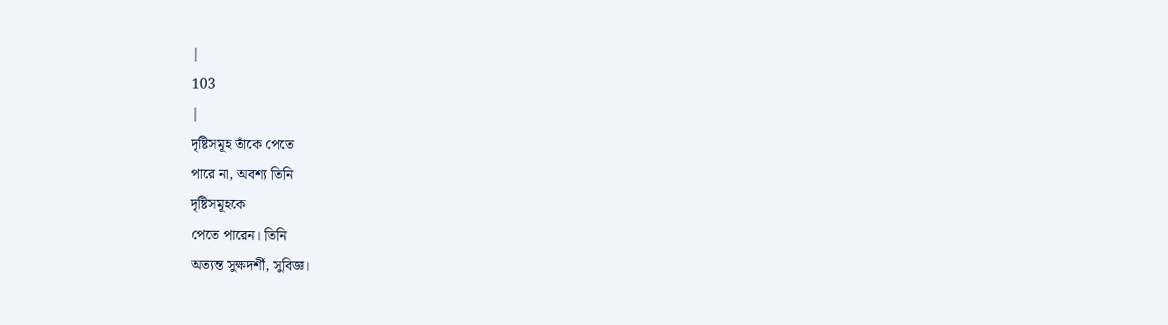|
103
|
দৃষ্টিসমূহ তাঁকে পেতে
পারে না, অবশ্য তিনি
দৃষ্টিসমূহকে
পেতে পারেন। তিনি
অত্যন্ত সুক্ষদর্শী, সুবিজ্ঞ।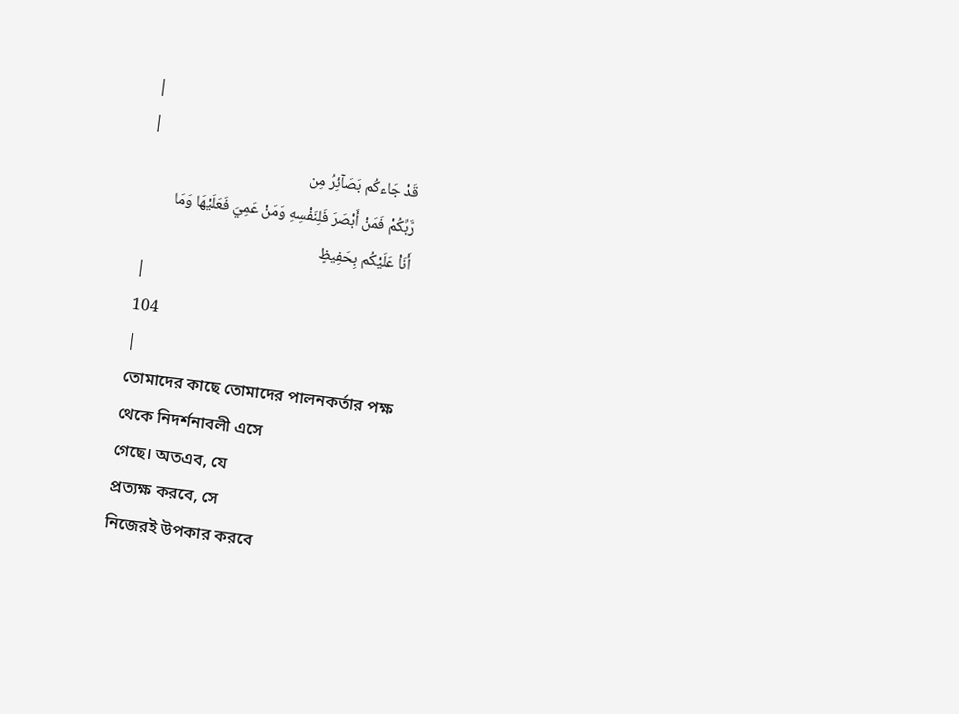|
|
قَدْ جَاءكُم بَصَآئِرُ مِن
رَّبِّكُمْ فَمَنْ أَبْصَرَ فَلِنَفْسِهِ وَمَنْ عَمِيَ فَعَلَيْهَا وَمَا
أَنَاْ عَلَيْكُم بِحَفِيظٍ
|
104
|
তোমাদের কাছে তোমাদের পালনকর্তার পক্ষ
থেকে নিদর্শনাবলী এসে
গেছে। অতএব, যে
প্রত্যক্ষ করবে, সে
নিজেরই উপকার করবে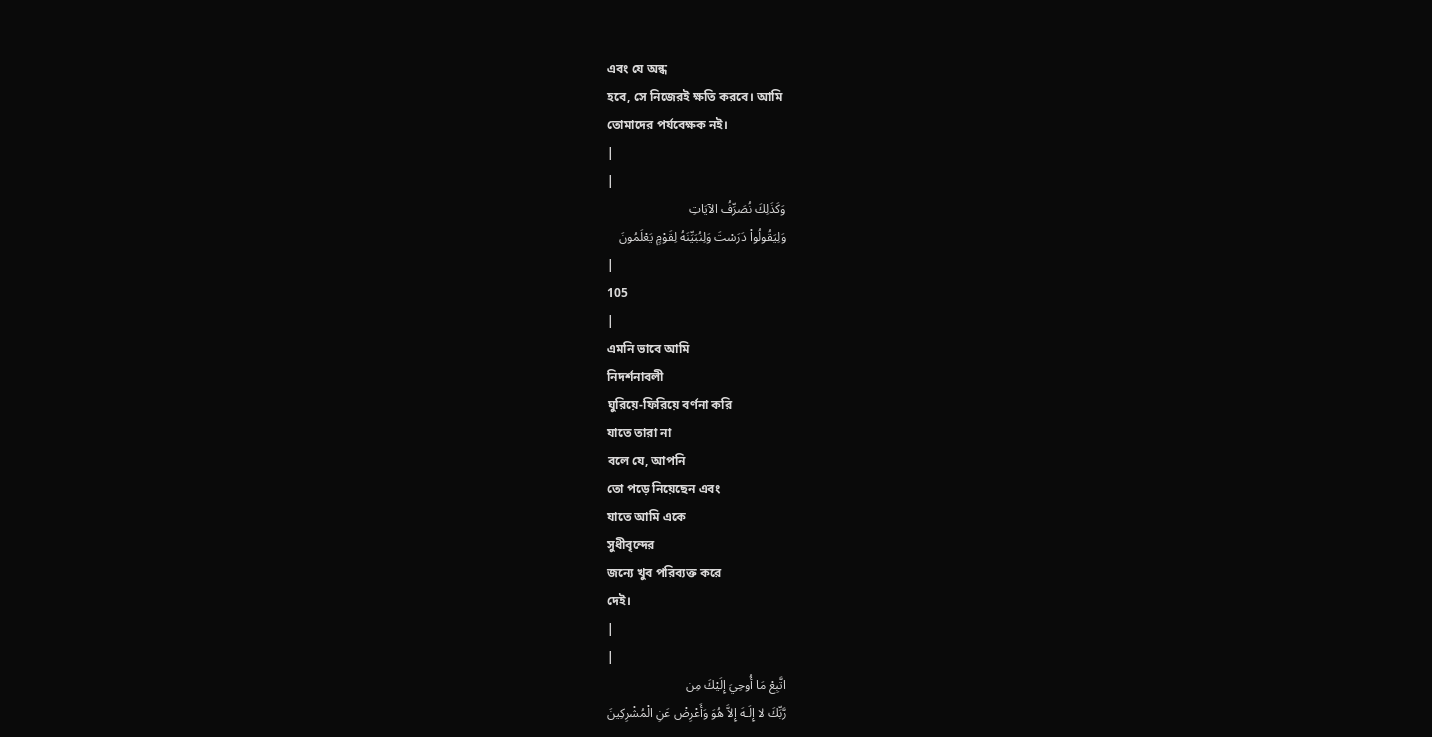এবং যে অন্ধ
হবে, সে নিজেরই ক্ষতি করবে। আমি
তোমাদের পর্যবেক্ষক নই।
|
|
وَكَذَلِكَ نُصَرِّفُ الآيَاتِ
وَلِيَقُولُواْ دَرَسْتَ وَلِنُبَيِّنَهُ لِقَوْمٍ يَعْلَمُونَ
|
105
|
এমনি ভাবে আমি
নিদর্শনাবলী
ঘুরিয়ে-ফিরিয়ে বর্ণনা করি
যাতে তারা না
বলে যে, আপনি
তো পড়ে নিয়েছেন এবং
যাতে আমি একে
সুধীবৃন্দের
জন্যে খুব পরিব্যক্ত করে
দেই।
|
|
اتَّبِعْ مَا أُوحِيَ إِلَيْكَ مِن
رَّبِّكَ لا إِلَـهَ إِلاَّ هُوَ وَأَعْرِضْ عَنِ الْمُشْرِكِينَ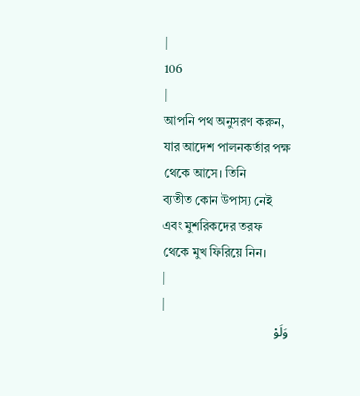|
106
|
আপনি পথ অনুসরণ করুন,
যার আদেশ পালনকর্তার পক্ষ
থেকে আসে। তিনি
ব্যতীত কোন উপাস্য নেই
এবং মুশরিকদের তরফ
থেকে মুখ ফিরিয়ে নিন।
|
|
وَلَوْ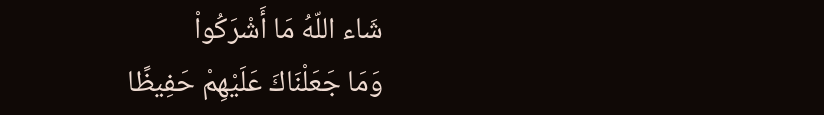شَاء اللّهُ مَا أَشْرَكُواْ
وَمَا جَعَلْنَاكَ عَلَيْهِمْ حَفِيظًا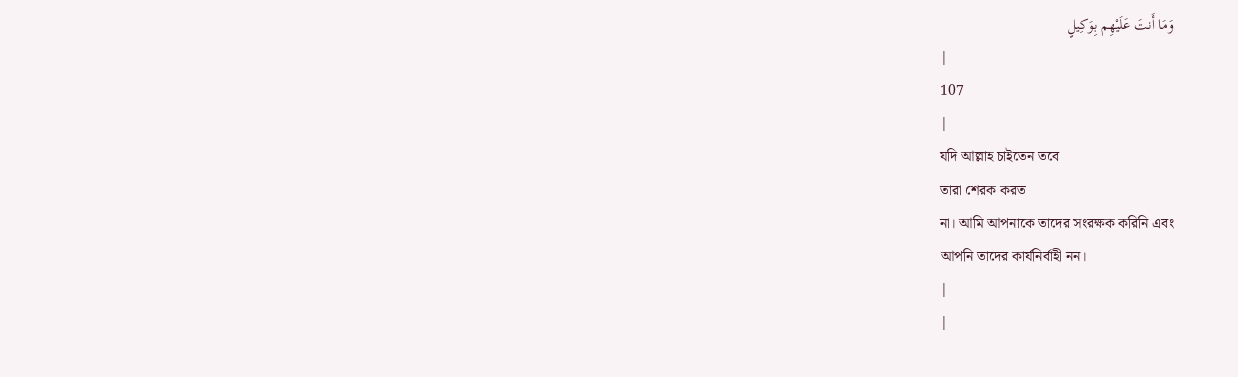وَمَا أَنتَ عَلَيْهِم بِوَكِيلٍ
|
107
|
যদি আল্লাহ চাইতেন তবে
তারা শেরক করত
না। আমি আপনাকে তাদের সংরক্ষক করিনি এবং
আপনি তাদের কার্যনির্বাহী নন।
|
|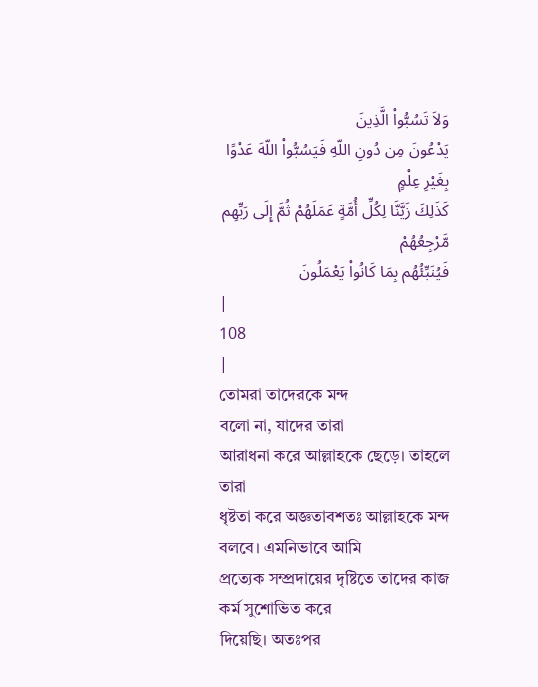وَلاَ تَسُبُّواْ الَّذِينَ
يَدْعُونَ مِن دُونِ اللّهِ فَيَسُبُّواْ اللّهَ عَدْوًا بِغَيْرِ عِلْمٍ
كَذَلِكَ زَيَّنَّا لِكُلِّ أُمَّةٍ عَمَلَهُمْ ثُمَّ إِلَى رَبِّهِم مَّرْجِعُهُمْ
فَيُنَبِّئُهُم بِمَا كَانُواْ يَعْمَلُونَ
|
108
|
তোমরা তাদেরকে মন্দ
বলো না, যাদের তারা
আরাধনা করে আল্লাহকে ছেড়ে। তাহলে তারা
ধৃষ্টতা করে অজ্ঞতাবশতঃ আল্লাহকে মন্দ
বলবে। এমনিভাবে আমি
প্রত্যেক সম্প্রদায়ের দৃষ্টিতে তাদের কাজ
কর্ম সুশোভিত করে
দিয়েছি। অতঃপর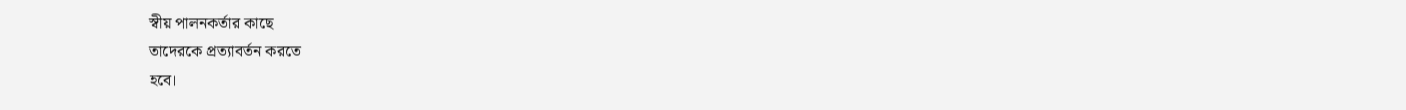স্বীয় পালনকর্তার কাছে
তাদেরকে প্রত্যাবর্তন করতে
হবে।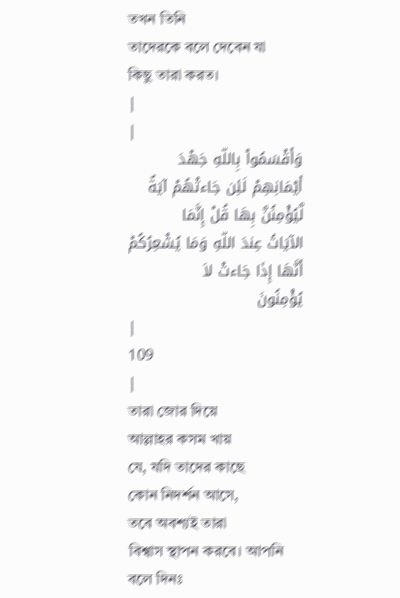তখন তিনি
তাদেরকে বলে দেবেন যা
কিছু তারা করত।
|
|
وَأَقْسَمُواْ بِاللّهِ جَهْدَ
أَيْمَانِهِمْ لَئِن جَاءتْهُمْ آيَةٌ لَّيُؤْمِنُنَّ بِهَا قُلْ إِنَّمَا
الآيَاتُ عِندَ اللّهِ وَمَا يُشْعِرُكُمْ أَنَّهَا إِذَا جَاءتْ لاَ
يُؤْمِنُونَ
|
109
|
তারা জোর দিয়ে
আল্লাহর কসম খায়
যে, যদি তাদের কাছে
কোন নিদর্শন আসে,
তবে অবশ্যই তারা
বিশ্বাস স্থাপন করবে। আপনি
বলে দিনঃ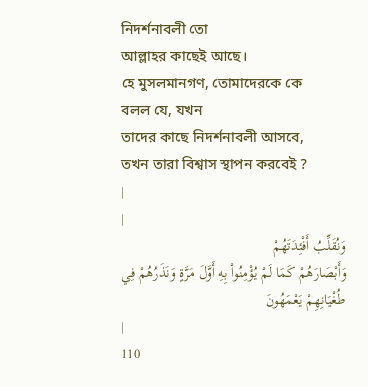নিদর্শনাবলী তো
আল্লাহর কাছেই আছে।
হে মুসলমানগণ, তোমাদেরকে কে
বলল যে, যখন
তাদের কাছে নিদর্শনাবলী আসবে,
তখন তারা বিশ্বাস স্থাপন করবেই ?
|
|
وَنُقَلِّبُ أَفْئِدَتَهُمْ
وَأَبْصَارَهُمْ كَمَا لَمْ يُؤْمِنُواْ بِهِ أَوَّلَ مَرَّةٍ وَنَذَرُهُمْ فِي
طُغْيَانِهِمْ يَعْمَهُونَ
|
110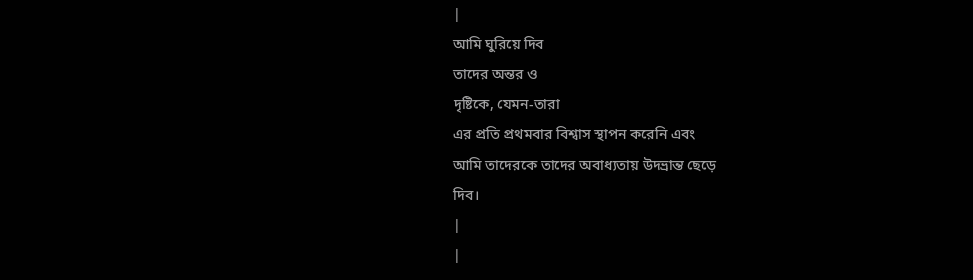|
আমি ঘুরিয়ে দিব
তাদের অন্তর ও
দৃষ্টিকে, যেমন-তারা
এর প্রতি প্রথমবার বিশ্বাস স্থাপন করেনি এবং
আমি তাদেরকে তাদের অবাধ্যতায় উদভ্রান্ত ছেড়ে
দিব।
|
|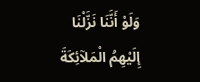وَلَوْ أَنَّنَا نَزَّلْنَا
إِلَيْهِمُ الْمَلآئِكَةَ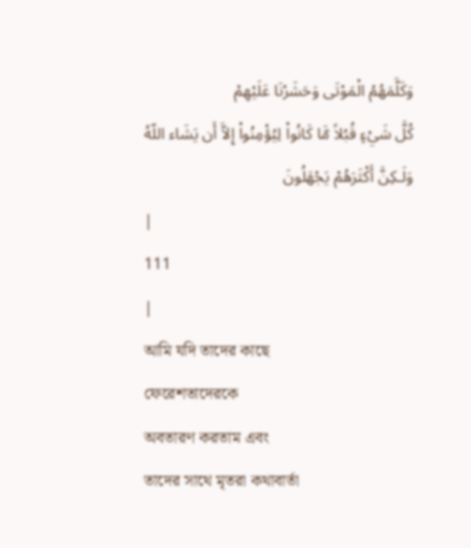وَكَلَّمَهُمُ الْمَوْتَى وَحَشَرْنَا عَلَيْهِمْ
كُلَّ شَيْءٍ قُبُلاً مَّا كَانُواْ لِيُؤْمِنُواْ إِلاَّ أَن يَشَاء اللّهُ
وَلَـكِنَّ أَكْثَرَهُمْ يَجْهَلُونَ
|
111
|
আমি যদি তাদের কাছে
ফেরেশতাদেরকে
অবতারণ করতাম এবং
তাদের সাথে মৃতরা কথাবার্তা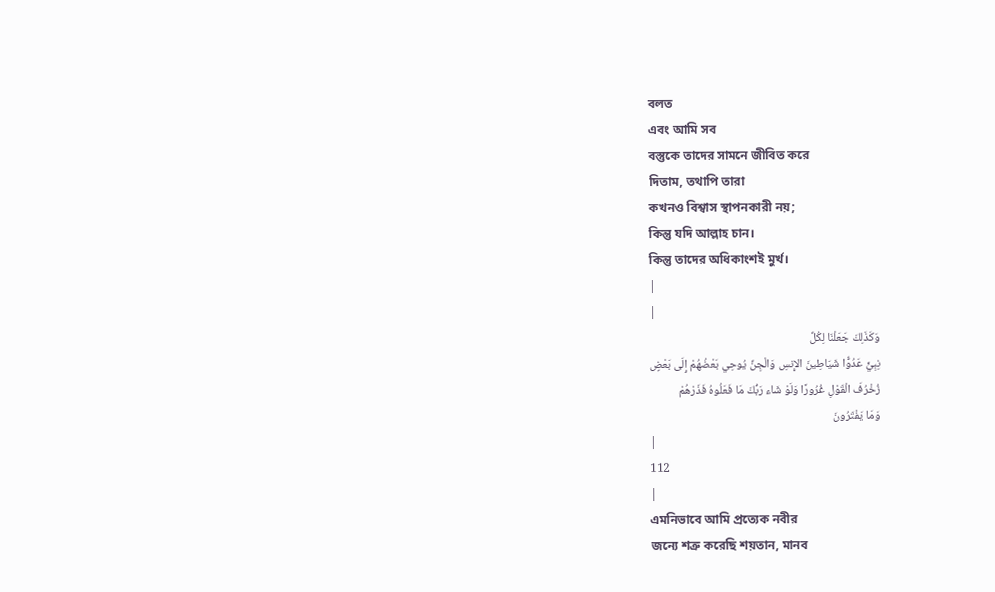বলত
এবং আমি সব
বস্তুকে তাদের সামনে জীবিত করে
দিতাম, তথাপি তারা
কখনও বিশ্বাস স্থাপনকারী নয়;
কিন্তু যদি আল্লাহ চান।
কিন্তু তাদের অধিকাংশই মুর্খ।
|
|
وَكَذَلِكَ جَعَلْنَا لِكُلِّ
نِبِيٍّ عَدُوًّا شَيَاطِينَ الإِنسِ وَالْجِنِّ يُوحِي بَعْضُهُمْ إِلَى بَعْضٍ
زُخْرُفَ الْقَوْلِ غُرُورًا وَلَوْ شَاء رَبُّكَ مَا فَعَلُوهُ فَذَرْهُمْ
وَمَا يَفْتَرُونَ
|
112
|
এমনিভাবে আমি প্রত্যেক নবীর
জন্যে শত্রু করেছি শয়তান, মানব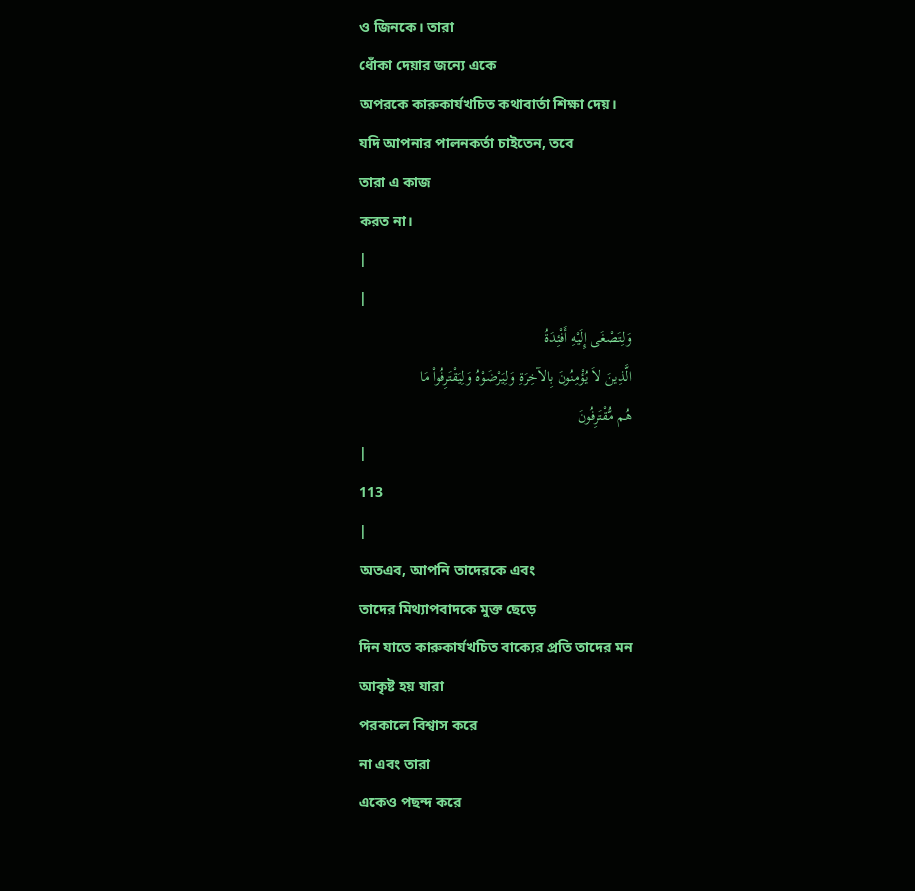ও জিনকে। তারা
ধোঁকা দেয়ার জন্যে একে
অপরকে কারুকার্যখচিত কথাবার্তা শিক্ষা দেয়।
যদি আপনার পালনকর্তা চাইতেন, তবে
তারা এ কাজ
করত না।
|
|
وَلِتَصْغَى إِلَيْهِ أَفْئِدَةُ
الَّذِينَ لاَ يُؤْمِنُونَ بِالآخِرَةِ وَلِيَرْضَوْهُ وَلِيَقْتَرِفُواْ مَا
هُم مُّقْتَرِفُونَ
|
113
|
অতএব, আপনি তাদেরকে এবং
তাদের মিথ্যাপবাদকে মুক্ত ছেড়ে
দিন যাতে কারুকার্যখচিত বাক্যের প্রতি তাদের মন
আকৃষ্ট হয় যারা
পরকালে বিশ্বাস করে
না এবং তারা
একেও পছন্দ করে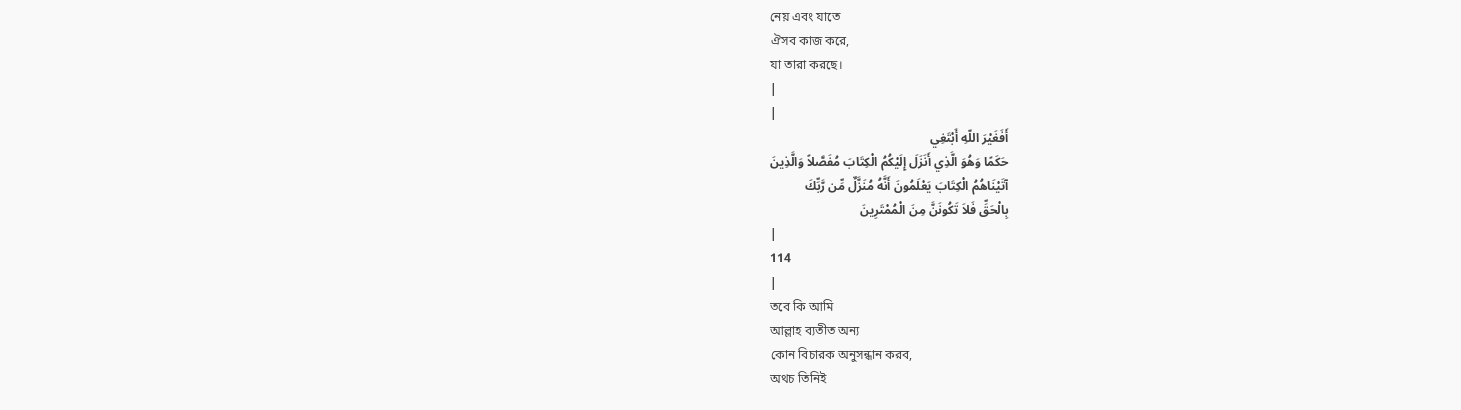নেয় এবং যাতে
ঐসব কাজ করে,
যা তারা করছে।
|
|
أَفَغَيْرَ اللّهِ أَبْتَغِي
حَكَمًا وَهُوَ الَّذِي أَنَزَلَ إِلَيْكُمُ الْكِتَابَ مُفَصَّلاً وَالَّذِينَ
آتَيْنَاهُمُ الْكِتَابَ يَعْلَمُونَ أَنَّهُ مُنَزَّلٌ مِّن رَّبِّكَ
بِالْحَقِّ فَلاَ تَكُونَنَّ مِنَ الْمُمْتَرِينَ
|
114
|
তবে কি আমি
আল্লাহ ব্যতীত অন্য
কোন বিচারক অনুসন্ধান করব,
অথচ তিনিই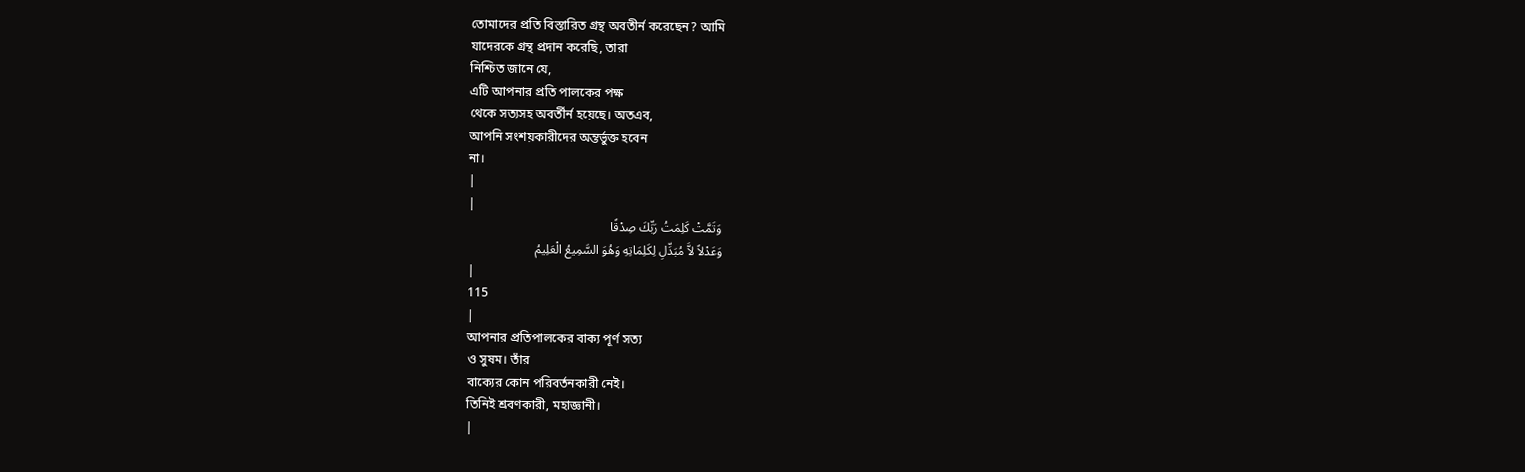তোমাদের প্রতি বিস্তারিত গ্রন্থ অবতীর্ন করেছেন? আমি
যাদেরকে গ্রন্থ প্রদান করেছি, তারা
নিশ্চিত জানে যে,
এটি আপনার প্রতি পালকের পক্ষ
থেকে সত্যসহ অবর্তীর্ন হয়েছে। অতএব,
আপনি সংশয়কারীদের অন্তর্ভুক্ত হবেন
না।
|
|
وَتَمَّتْ كَلِمَتُ رَبِّكَ صِدْقًا
وَعَدْلاً لاَّ مُبَدِّلِ لِكَلِمَاتِهِ وَهُوَ السَّمِيعُ الْعَلِيمُ
|
115
|
আপনার প্রতিপালকের বাক্য পূর্ণ সত্য
ও সুষম। তাঁর
বাক্যের কোন পরিবর্তনকারী নেই।
তিনিই শ্রবণকারী, মহাজ্ঞানী।
|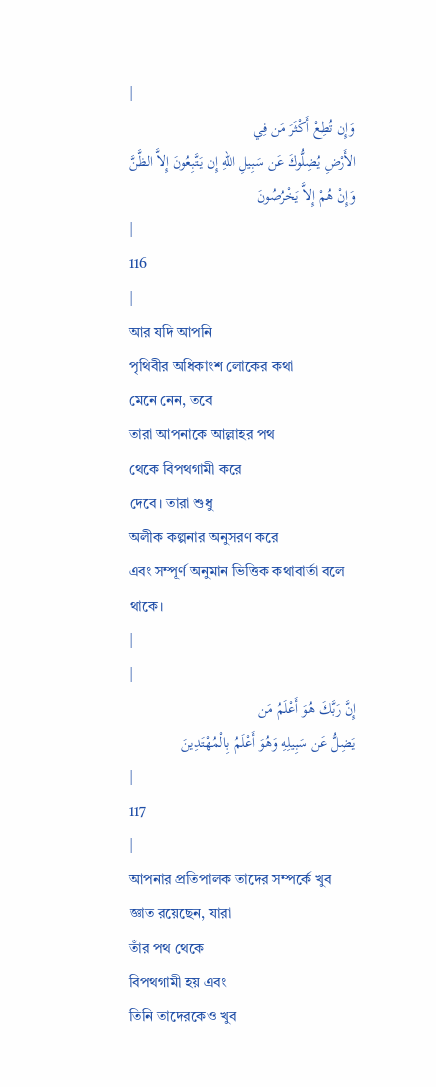|
وَإِن تُطِعْ أَكْثَرَ مَن فِي
الأَرْضِ يُضِلُّوكَ عَن سَبِيلِ اللّهِ إِن يَتَّبِعُونَ إِلاَّ الظَّنَّ
وَإِنْ هُمْ إِلاَّ يَخْرُصُونَ
|
116
|
আর যদি আপনি
পৃথিবীর অধিকাংশ লোকের কথা
মেনে নেন, তবে
তারা আপনাকে আল্লাহর পথ
থেকে বিপথগামী করে
দেবে। তারা শুধু
অলীক কল্পনার অনুসরণ করে
এবং সম্পূর্ণ অনুমান ভিত্তিক কথাবার্তা বলে
থাকে।
|
|
إِنَّ رَبَّكَ هُوَ أَعْلَمُ مَن
يَضِلُّ عَن سَبِيلِهِ وَهُوَ أَعْلَمُ بِالْمُهْتَدِينَ
|
117
|
আপনার প্রতিপালক তাদের সম্পর্কে খুব
জ্ঞাত রয়েছেন, যারা
তাঁর পথ থেকে
বিপথগামী হয় এবং
তিনি তাদেরকেও খুব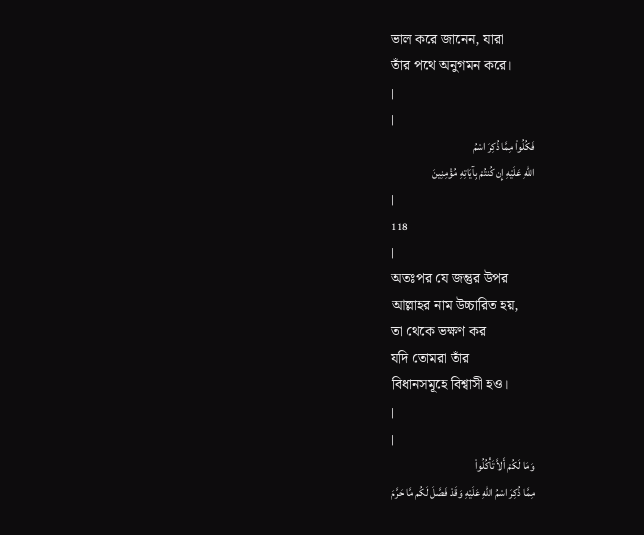ভাল করে জানেন, যারা
তাঁর পথে অনুগমন করে।
|
|
فَكُلُواْ مِمَّا ذُكِرَ اسْمُ
اللّهِ عَلَيْهِ إِن كُنتُمْ بِآيَاتِهِ مُؤْمِنِينَ
|
118
|
অতঃপর যে জন্তুর উপর
আল্লাহর নাম উচ্চারিত হয়,
তা থেকে ভক্ষণ কর
যদি তোমরা তাঁর
বিধানসমূহে বিশ্বাসী হও।
|
|
وَمَا لَكُمْ أَلاَّ تَأْكُلُواْ
مِمَّا ذُكِرَ اسْمُ اللّهِ عَلَيْهِ وَقَدْ فَصَّلَ لَكُم مَّا حَرَّمَ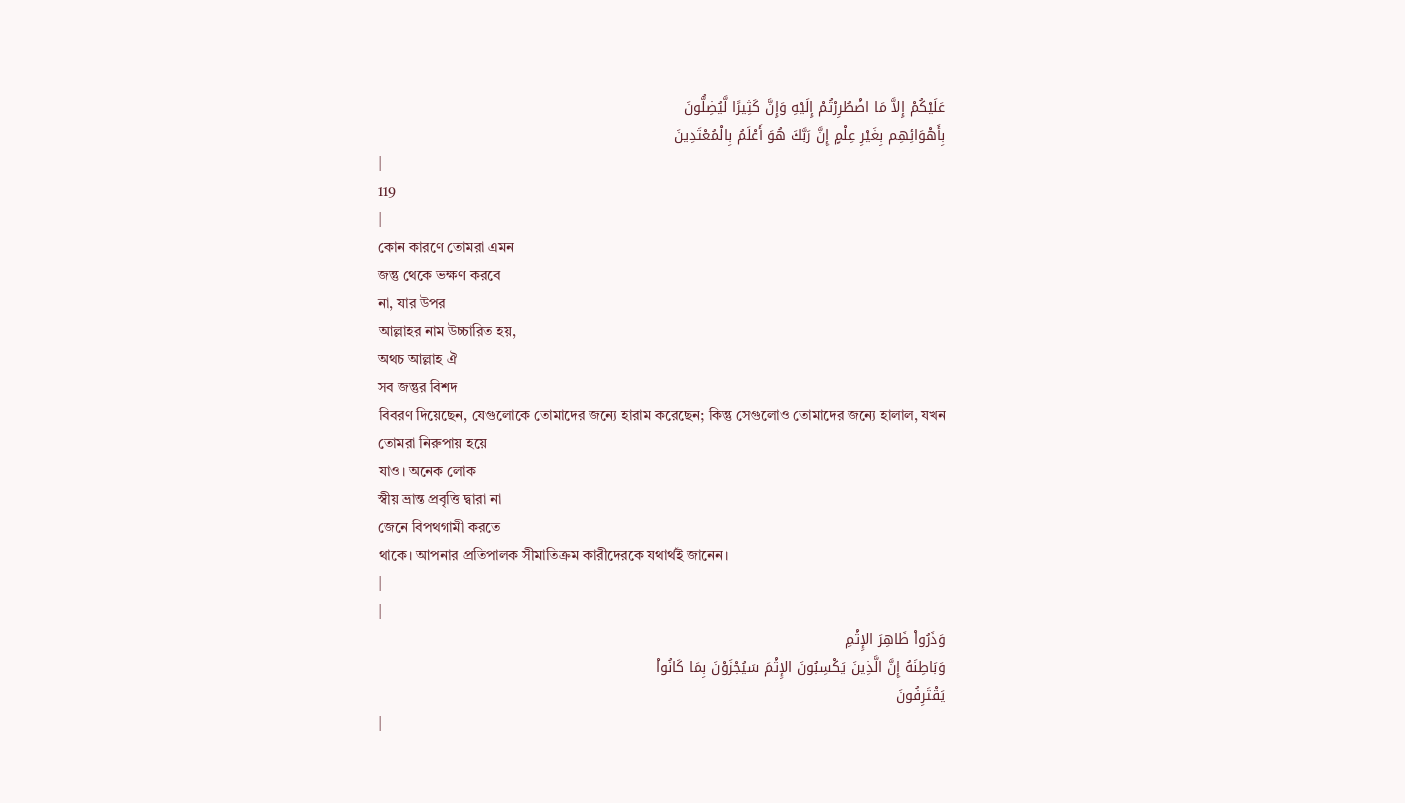عَلَيْكُمْ إِلاَّ مَا اضْطُرِرْتُمْ إِلَيْهِ وَإِنَّ كَثِيرًا لَّيُضِلُّونَ
بِأَهْوَائِهِم بِغَيْرِ عِلْمٍ إِنَّ رَبَّكَ هُوَ أَعْلَمُ بِالْمُعْتَدِينَ
|
119
|
কোন কারণে তোমরা এমন
জন্তু থেকে ভক্ষণ করবে
না, যার উপর
আল্লাহর নাম উচ্চারিত হয়,
অথচ আল্লাহ ঐ
সব জন্তুর বিশদ
বিবরণ দিয়েছেন, যেগুলোকে তোমাদের জন্যে হারাম করেছেন; কিন্তু সেগুলোও তোমাদের জন্যে হালাল, যখন
তোমরা নিরুপায় হয়ে
যাও। অনেক লোক
স্বীয় ভ্রান্ত প্রবৃত্তি দ্বারা না
জেনে বিপথগামী করতে
থাকে। আপনার প্রতিপালক সীমাতিক্রম কারীদেরকে যথার্থই জানেন।
|
|
وَذَرُواْ ظَاهِرَ الإِثْمِ
وَبَاطِنَهُ إِنَّ الَّذِينَ يَكْسِبُونَ الإِثْمَ سَيُجْزَوْنَ بِمَا كَانُواْ
يَقْتَرِفُونَ
|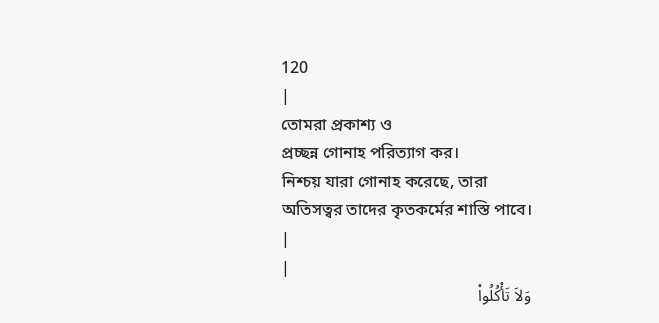120
|
তোমরা প্রকাশ্য ও
প্রচ্ছন্ন গোনাহ পরিত্যাগ কর।
নিশ্চয় যারা গোনাহ করেছে, তারা
অতিসত্বর তাদের কৃতকর্মের শাস্তি পাবে।
|
|
وَلاَ تَأْكُلُواْ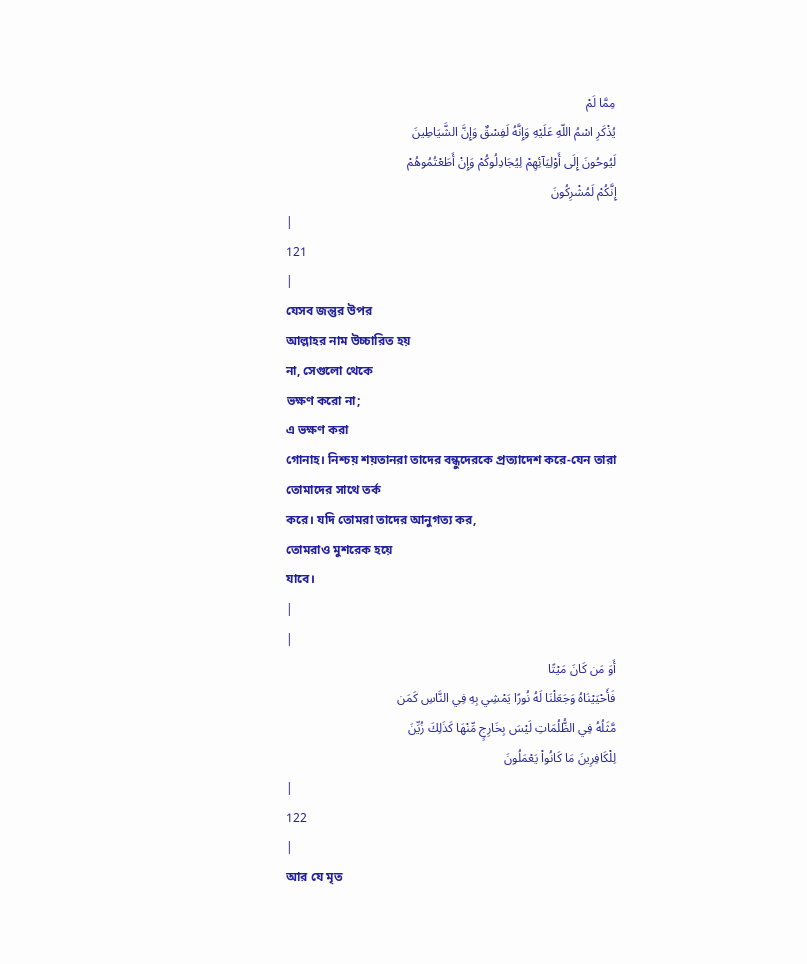مِمَّا لَمْ
يُذْكَرِ اسْمُ اللّهِ عَلَيْهِ وَإِنَّهُ لَفِسْقٌ وَإِنَّ الشَّيَاطِينَ
لَيُوحُونَ إِلَى أَوْلِيَآئِهِمْ لِيُجَادِلُوكُمْ وَإِنْ أَطَعْتُمُوهُمْ
إِنَّكُمْ لَمُشْرِكُونَ
|
121
|
যেসব জন্তুর উপর
আল্লাহর নাম উচ্চারিত হয়
না, সেগুলো থেকে
ভক্ষণ করো না;
এ ভক্ষণ করা
গোনাহ। নিশ্চয় শয়তানরা তাদের বন্ধুদেরকে প্রত্যাদেশ করে-যেন তারা
তোমাদের সাথে তর্ক
করে। যদি তোমরা তাদের আনুগত্য কর,
তোমরাও মুশরেক হয়ে
যাবে।
|
|
أَوَ مَن كَانَ مَيْتًا
فَأَحْيَيْنَاهُ وَجَعَلْنَا لَهُ نُورًا يَمْشِي بِهِ فِي النَّاسِ كَمَن
مَّثَلُهُ فِي الظُّلُمَاتِ لَيْسَ بِخَارِجٍ مِّنْهَا كَذَلِكَ زُيِّنَ
لِلْكَافِرِينَ مَا كَانُواْ يَعْمَلُونَ
|
122
|
আর যে মৃত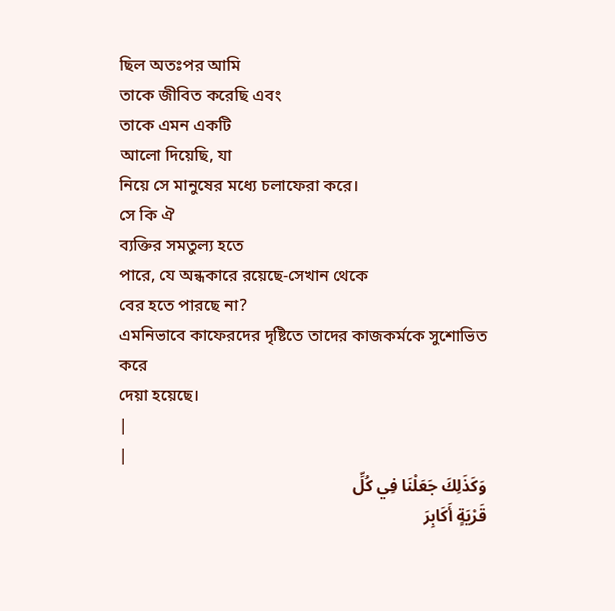ছিল অতঃপর আমি
তাকে জীবিত করেছি এবং
তাকে এমন একটি
আলো দিয়েছি, যা
নিয়ে সে মানুষের মধ্যে চলাফেরা করে।
সে কি ঐ
ব্যক্তির সমতুল্য হতে
পারে, যে অন্ধকারে রয়েছে-সেখান থেকে
বের হতে পারছে না?
এমনিভাবে কাফেরদের দৃষ্টিতে তাদের কাজকর্মকে সুশোভিত করে
দেয়া হয়েছে।
|
|
وَكَذَلِكَ جَعَلْنَا فِي كُلِّ
قَرْيَةٍ أَكَابِرَ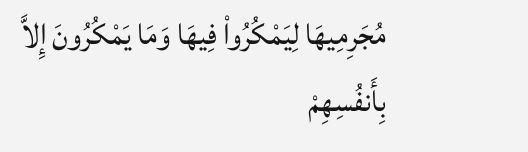مُجَرِمِيهَا لِيَمْكُرُواْ فِيهَا وَمَا يَمْكُرُونَ إِلاَّ
بِأَنفُسِهِمْ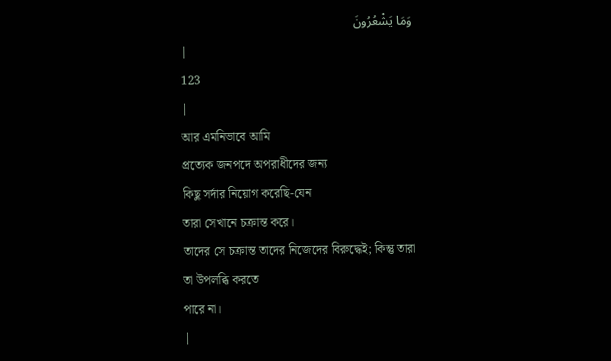وَمَا يَشْعُرُونَ
|
123
|
আর এমনিভাবে আমি
প্রত্যেক জনপদে অপরাধীদের জন্য
কিছু সর্দার নিয়োগ করেছি-যেন
তারা সেখানে চক্রান্ত করে।
তাদের সে চক্রান্ত তাদের নিজেদের বিরুদ্ধেই; কিন্তু তারা
তা উপলব্ধি করতে
পারে না।
|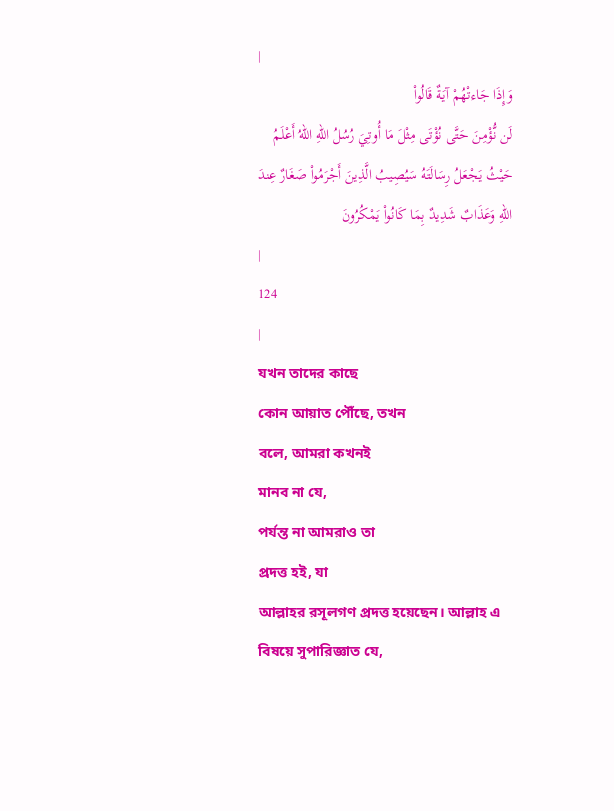|
وَإِذَا جَاءتْهُمْ آيَةٌ قَالُواْ
لَن نُّؤْمِنَ حَتَّى نُؤْتَى مِثْلَ مَا أُوتِيَ رُسُلُ اللّهِ اللّهُ أَعْلَمُ
حَيْثُ يَجْعَلُ رِسَالَتَهُ سَيُصِيبُ الَّذِينَ أَجْرَمُواْ صَغَارٌ عِندَ
اللّهِ وَعَذَابٌ شَدِيدٌ بِمَا كَانُواْ يَمْكُرُونَ
|
124
|
যখন তাদের কাছে
কোন আয়াত পৌঁছে, তখন
বলে, আমরা কখনই
মানব না যে,
পর্যন্ত না আমরাও তা
প্রদত্ত হই, যা
আল্লাহর রসূলগণ প্রদত্ত হয়েছেন। আল্লাহ এ
বিষয়ে সুপারিজ্ঞাত যে,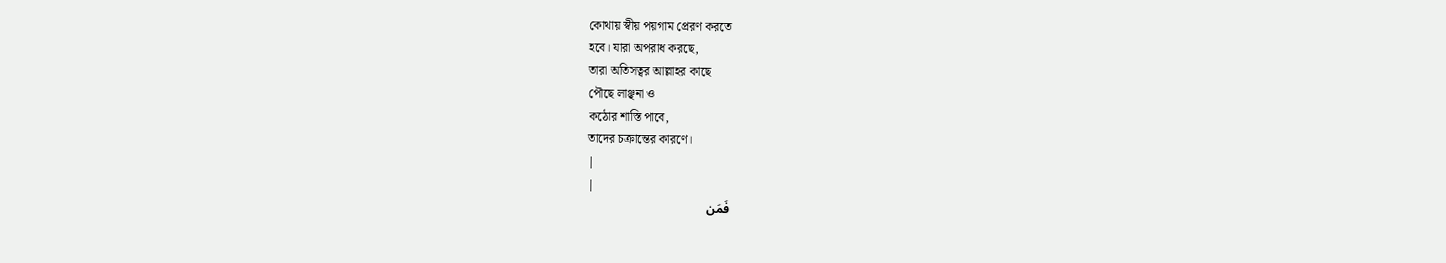কোথায় স্বীয় পয়গাম প্রেরণ করতে
হবে। যারা অপরাধ করছে,
তারা অতিসত্বর আল্লাহর কাছে
পৌছে লাঞ্ছনা ও
কঠোর শাস্তি পাবে,
তাদের চক্রান্তের কারণে।
|
|
فَمَن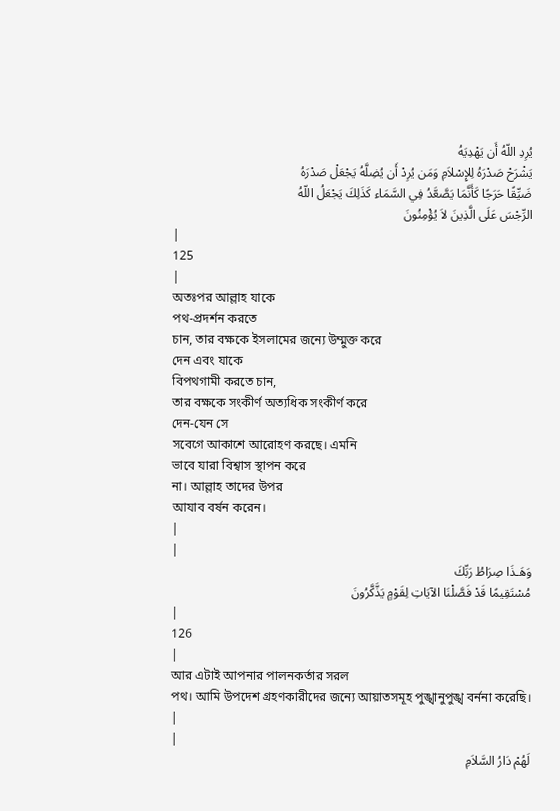يُرِدِ اللّهُ أَن يَهْدِيَهُ
يَشْرَحْ صَدْرَهُ لِلإِسْلاَمِ وَمَن يُرِدْ أَن يُضِلَّهُ يَجْعَلْ صَدْرَهُ
ضَيِّقًا حَرَجًا كَأَنَّمَا يَصَّعَّدُ فِي السَّمَاء كَذَلِكَ يَجْعَلُ اللّهُ
الرِّجْسَ عَلَى الَّذِينَ لاَ يُؤْمِنُونَ
|
125
|
অতঃপর আল্লাহ যাকে
পথ-প্রদর্শন করতে
চান, তার বক্ষকে ইসলামের জন্যে উম্মুক্ত করে
দেন এবং যাকে
বিপথগামী করতে চান,
তার বক্ষকে সংকীর্ণ অত্যধিক সংকীর্ণ করে
দেন-যেন সে
সবেগে আকাশে আরোহণ করছে। এমনি
ভাবে যারা বিশ্বাস স্থাপন করে
না। আল্লাহ তাদের উপর
আযাব বর্ষন করেন।
|
|
وَهَـذَا صِرَاطُ رَبِّكَ
مُسْتَقِيمًا قَدْ فَصَّلْنَا الآيَاتِ لِقَوْمٍ يَذَّكَّرُونَ
|
126
|
আর এটাই আপনার পালনকর্তার সরল
পথ। আমি উপদেশ গ্রহণকারীদের জন্যে আয়াতসমূহ পুঙ্খানুপুঙ্খ বর্ননা করেছি।
|
|
لَهُمْ دَارُ السَّلاَمِ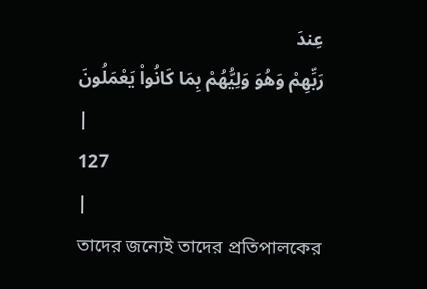عِندَ
رَبِّهِمْ وَهُوَ وَلِيُّهُمْ بِمَا كَانُواْ يَعْمَلُونَ
|
127
|
তাদের জন্যেই তাদের প্রতিপালকের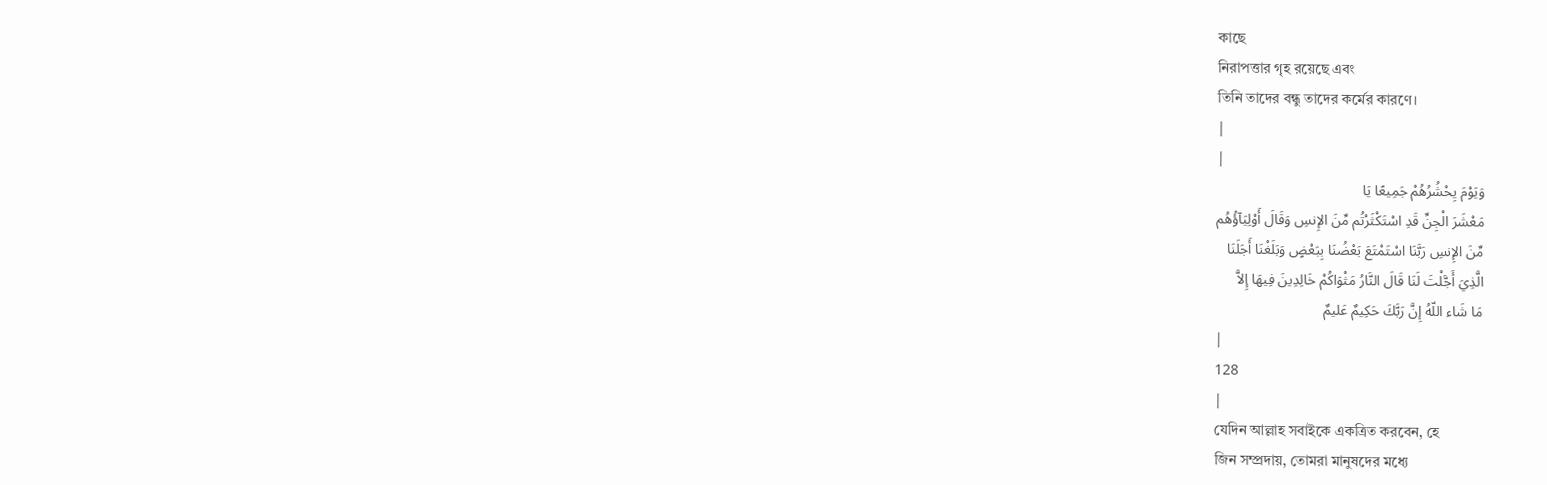কাছে
নিরাপত্তার গৃহ রয়েছে এবং
তিনি তাদের বন্ধু তাদের কর্মের কারণে।
|
|
وَيَوْمَ يِحْشُرُهُمْ جَمِيعًا يَا
مَعْشَرَ الْجِنِّ قَدِ اسْتَكْثَرْتُم مِّنَ الإِنسِ وَقَالَ أَوْلِيَآؤُهُم
مِّنَ الإِنسِ رَبَّنَا اسْتَمْتَعَ بَعْضُنَا بِبَعْضٍ وَبَلَغْنَا أَجَلَنَا
الَّذِيَ أَجَّلْتَ لَنَا قَالَ النَّارُ مَثْوَاكُمْ خَالِدِينَ فِيهَا إِلاَّ
مَا شَاء اللّهُ إِنَّ رَبَّكَ حَكِيمٌ عَليمٌ
|
128
|
যেদিন আল্লাহ সবাইকে একত্রিত করবেন, হে
জিন সম্প্রদায়, তোমরা মানুষদের মধ্যে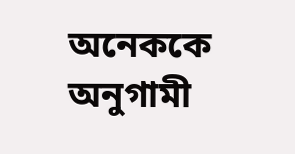অনেককে অনুগামী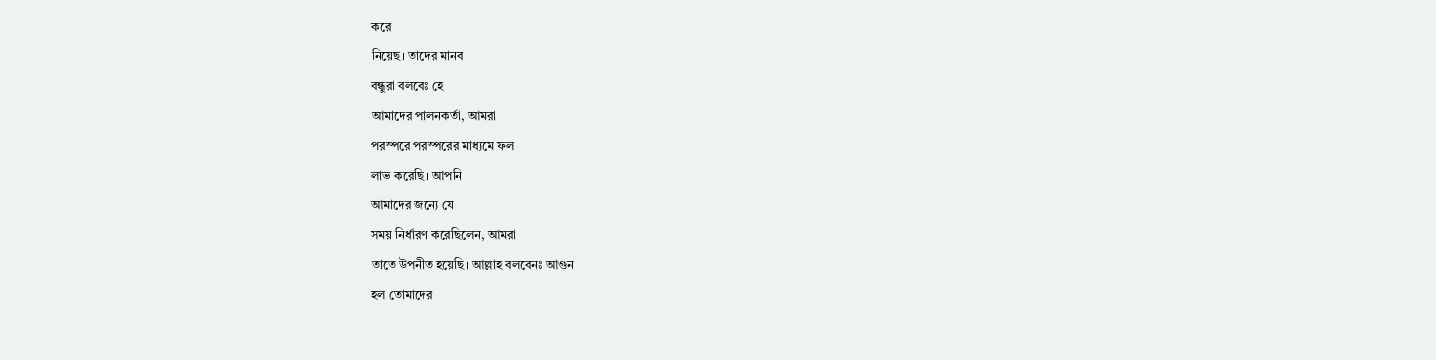করে
নিয়েছ। তাদের মানব
বন্ধুরা বলবেঃ হে
আমাদের পালনকর্তা, আমরা
পরস্পরে পরস্পরের মাধ্যমে ফল
লাভ করেছি। আপনি
আমাদের জন্যে যে
সময় নির্ধারণ করেছিলেন, আমরা
তাতে উপনীত হয়েছি। আল্লাহ বলবেনঃ আগুন
হল তোমাদের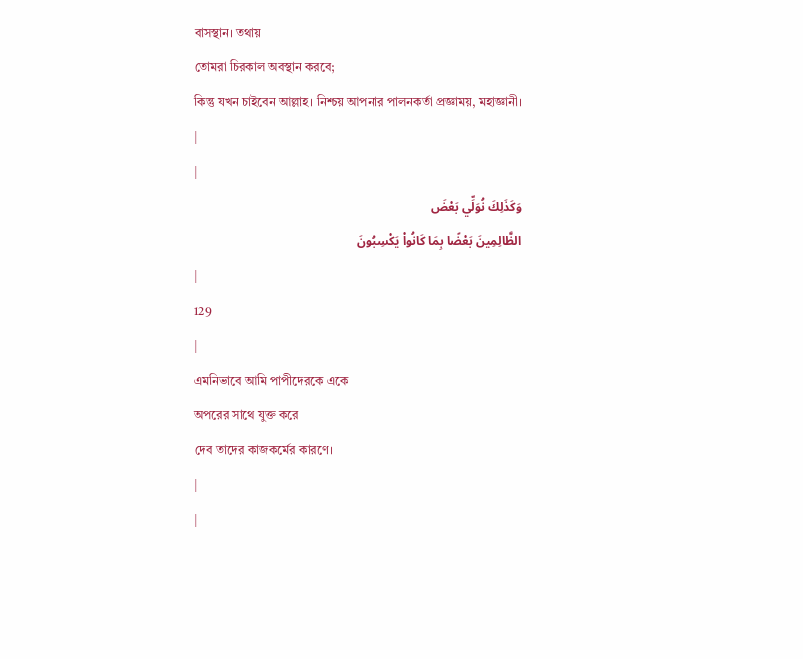বাসস্থান। তথায়
তোমরা চিরকাল অবস্থান করবে;
কিন্তু যখন চাইবেন আল্লাহ। নিশ্চয় আপনার পালনকর্তা প্রজ্ঞাময়, মহাজ্ঞানী।
|
|
وَكَذَلِكَ نُوَلِّي بَعْضَ
الظَّالِمِينَ بَعْضًا بِمَا كَانُواْ يَكْسِبُونَ
|
129
|
এমনিভাবে আমি পাপীদেরকে একে
অপরের সাথে যুক্ত করে
দেব তাদের কাজকর্মের কারণে।
|
|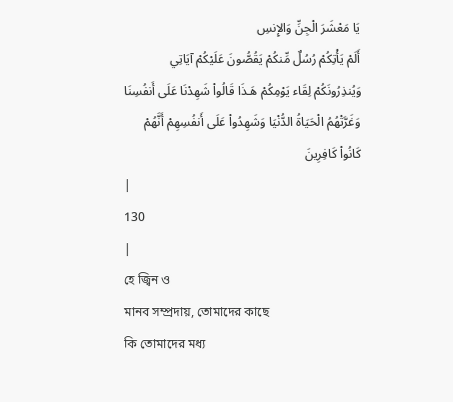يَا مَعْشَرَ الْجِنِّ وَالإِنسِ
أَلَمْ يَأْتِكُمْ رُسُلٌ مِّنكُمْ يَقُصُّونَ عَلَيْكُمْ آيَاتِي
وَيُنذِرُونَكُمْ لِقَاء يَوْمِكُمْ هَـذَا قَالُواْ شَهِدْنَا عَلَى أَنفُسِنَا
وَغَرَّتْهُمُ الْحَيَاةُ الدُّنْيَا وَشَهِدُواْ عَلَى أَنفُسِهِمْ أَنَّهُمْ
كَانُواْ كَافِرِينَ
|
130
|
হে জ্বিন ও
মানব সম্প্রদায়, তোমাদের কাছে
কি তোমাদের মধ্য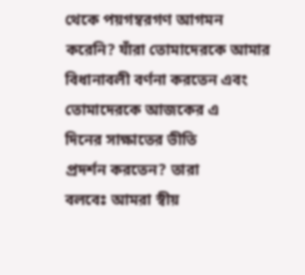থেকে পয়গম্বরগণ আগমন
করেনি? যাঁরা তোমাদেরকে আমার
বিধানাবলী বর্ণনা করতেন এবং
তোমাদেরকে আজকের এ
দিনের সাক্ষাতের ভীতি
প্রদর্শন করতেন? তারা
বলবেঃ আমরা স্বীয়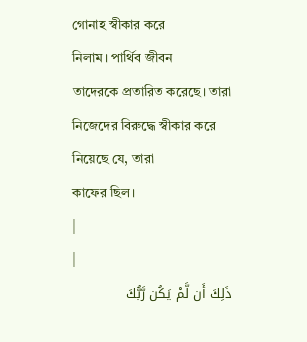গোনাহ স্বীকার করে
নিলাম। পার্থিব জীবন
তাদেরকে প্রতারিত করেছে। তারা
নিজেদের বিরুদ্ধে স্বীকার করে
নিয়েছে যে, তারা
কাফের ছিল।
|
|
ذَلِكَ أَن لَّمْ يَكُن رَّبُّكَ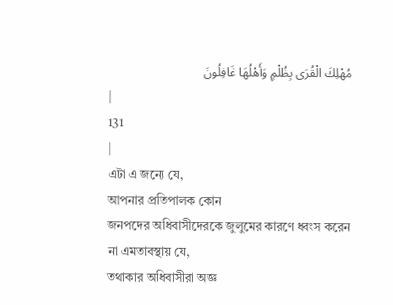مُهْلِكَ الْقُرَى بِظُلْمٍ وَأَهْلُهَا غَافِلُونَ
|
131
|
এটা এ জন্যে যে,
আপনার প্রতিপালক কোন
জনপদের অধিবাসীদেরকে জুলুমের কারণে ধ্বংস করেন
না এমতাবস্থায় যে,
তথাকার অধিবাসীরা অজ্ঞ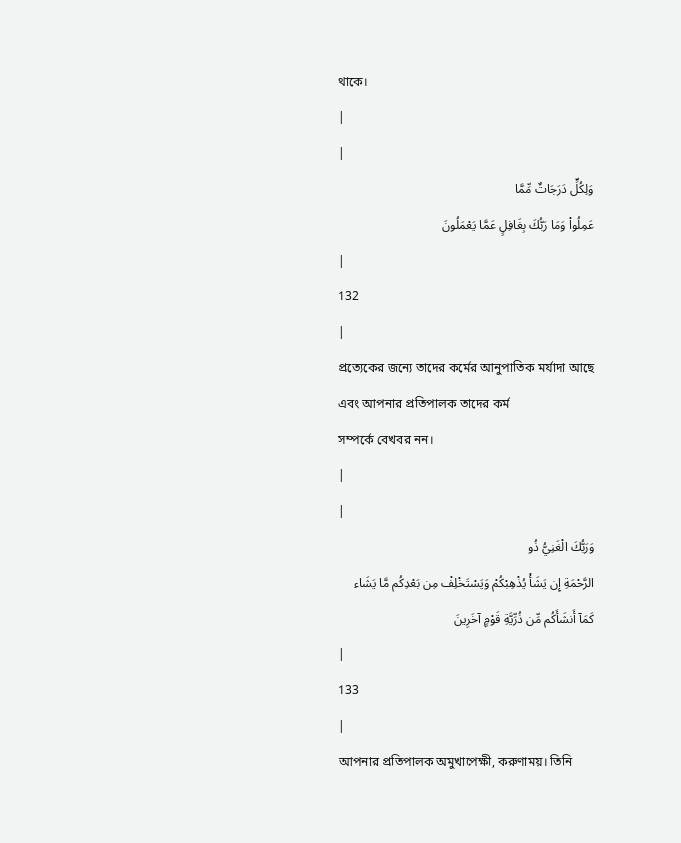থাকে।
|
|
وَلِكُلٍّ دَرَجَاتٌ مِّمَّا
عَمِلُواْ وَمَا رَبُّكَ بِغَافِلٍ عَمَّا يَعْمَلُونَ
|
132
|
প্রত্যেকের জন্যে তাদের কর্মের আনুপাতিক মর্যাদা আছে
এবং আপনার প্রতিপালক তাদের কর্ম
সম্পর্কে বেখবর নন।
|
|
وَرَبُّكَ الْغَنِيُّ ذُو
الرَّحْمَةِ إِن يَشَأْ يُذْهِبْكُمْ وَيَسْتَخْلِفْ مِن بَعْدِكُم مَّا يَشَاء
كَمَآ أَنشَأَكُم مِّن ذُرِّيَّةِ قَوْمٍ آخَرِينَ
|
133
|
আপনার প্রতিপালক অমুখাপেক্ষী, করুণাময়। তিনি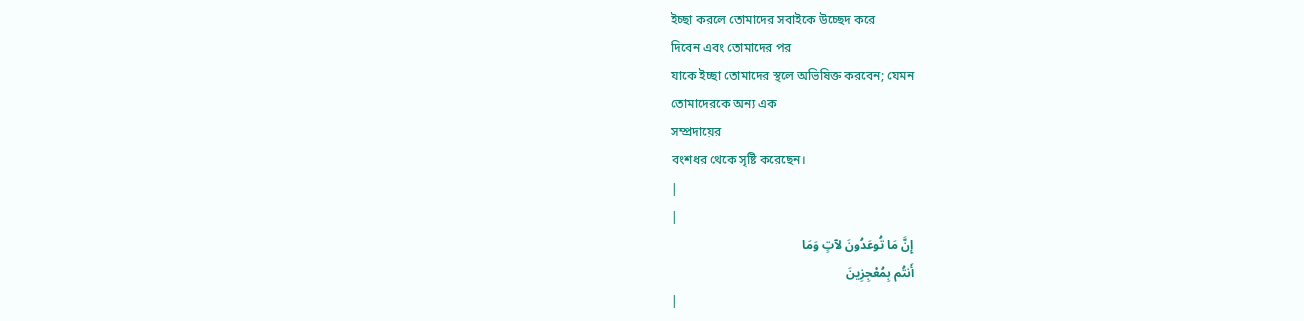ইচ্ছা করলে তোমাদের সবাইকে উচ্ছেদ করে
দিবেন এবং তোমাদের পর
যাকে ইচ্ছা তোমাদের স্থলে অভিষিক্ত করবেন; যেমন
তোমাদেরকে অন্য এক
সম্প্রদায়ের
বংশধর থেকে সৃষ্টি করেছেন।
|
|
إِنَّ مَا تُوعَدُونَ لآتٍ وَمَا
أَنتُم بِمُعْجِزِينَ
|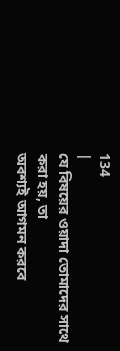134
|
যে বিষয়ের ওয়াদা তোমাদের সাথে
করা হয়, তা
অবশ্যই আগমন করবে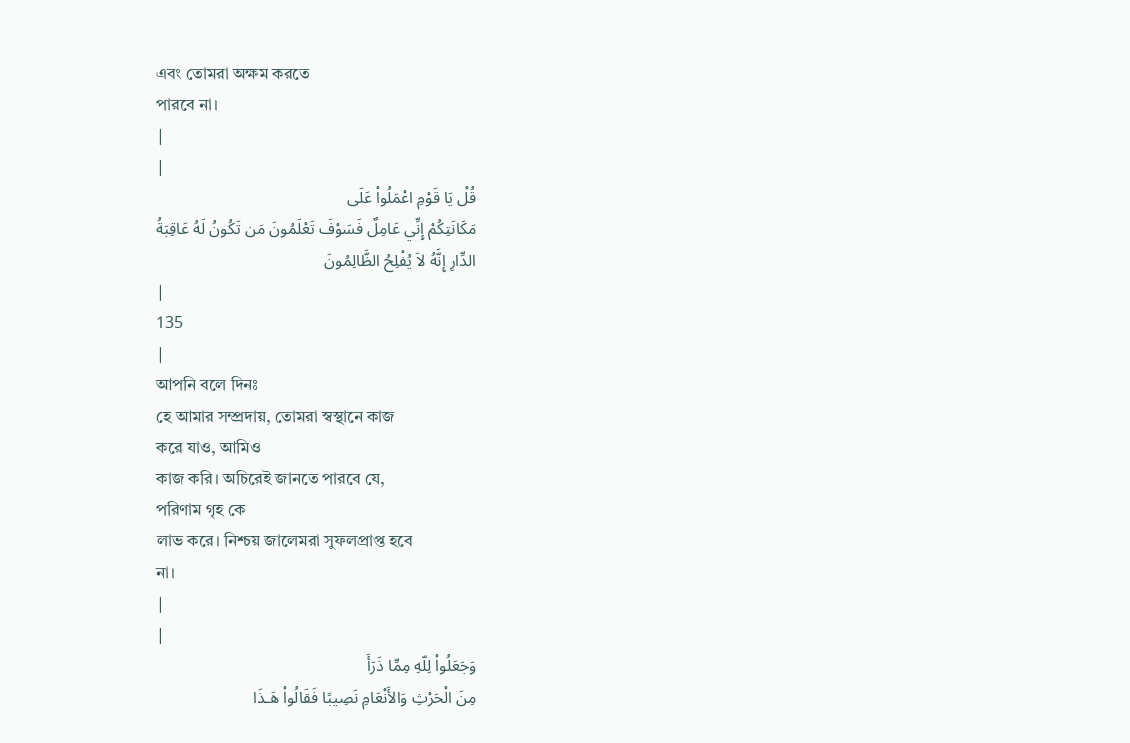এবং তোমরা অক্ষম করতে
পারবে না।
|
|
قُلْ يَا قَوْمِ اعْمَلُواْ عَلَى
مَكَانَتِكُمْ إِنِّي عَامِلٌ فَسَوْفَ تَعْلَمُونَ مَن تَكُونُ لَهُ عَاقِبَةُ
الدِّارِ إِنَّهُ لاَ يُفْلِحُ الظَّالِمُونَ
|
135
|
আপনি বলে দিনঃ
হে আমার সম্প্রদায়, তোমরা স্বস্থানে কাজ
করে যাও, আমিও
কাজ করি। অচিরেই জানতে পারবে যে,
পরিণাম গৃহ কে
লাভ করে। নিশ্চয় জালেমরা সুফলপ্রাপ্ত হবে
না।
|
|
وَجَعَلُواْ لِلّهِ مِمِّا ذَرَأَ
مِنَ الْحَرْثِ وَالأَنْعَامِ نَصِيبًا فَقَالُواْ هَـذَا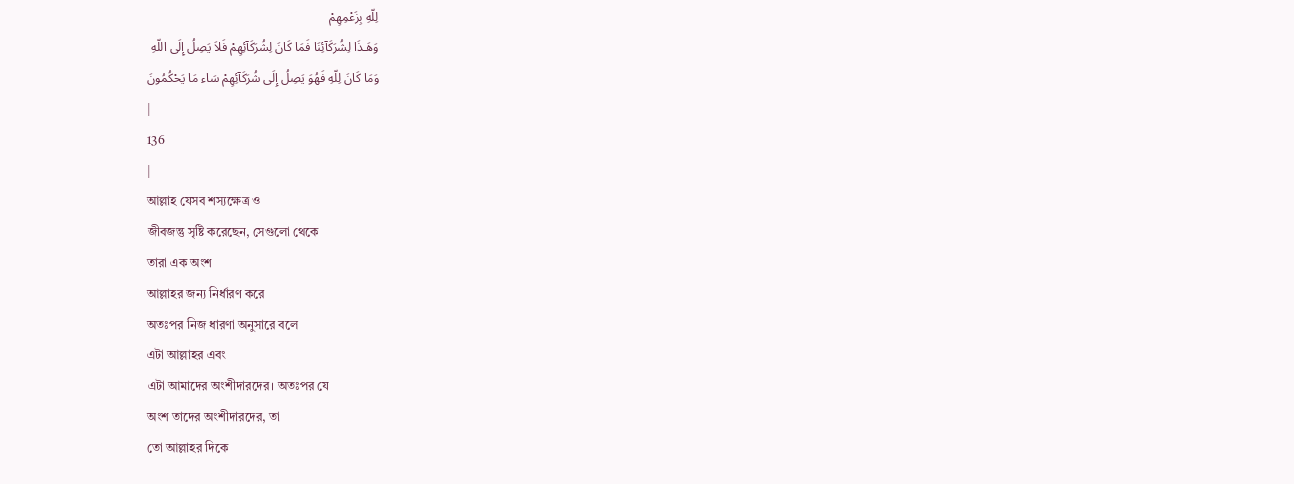لِلّهِ بِزَعْمِهِمْ
وَهَـذَا لِشُرَكَآئِنَا فَمَا كَانَ لِشُرَكَآئِهِمْ فَلاَ يَصِلُ إِلَى اللّهِ
وَمَا كَانَ لِلّهِ فَهُوَ يَصِلُ إِلَى شُرَكَآئِهِمْ سَاء مَا يَحْكُمُونَ
|
136
|
আল্লাহ যেসব শস্যক্ষেত্র ও
জীবজন্তু সৃষ্টি করেছেন, সেগুলো থেকে
তারা এক অংশ
আল্লাহর জন্য নির্ধারণ করে
অতঃপর নিজ ধারণা অনুসারে বলে
এটা আল্লাহর এবং
এটা আমাদের অংশীদারদের। অতঃপর যে
অংশ তাদের অংশীদারদের, তা
তো আল্লাহর দিকে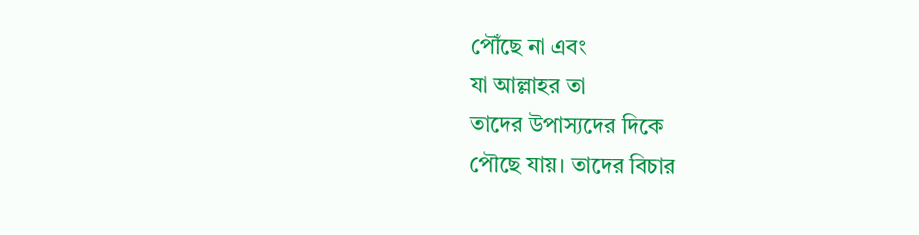পৌঁছে না এবং
যা আল্লাহর তা
তাদের উপাস্যদের দিকে
পৌছে যায়। তাদের বিচার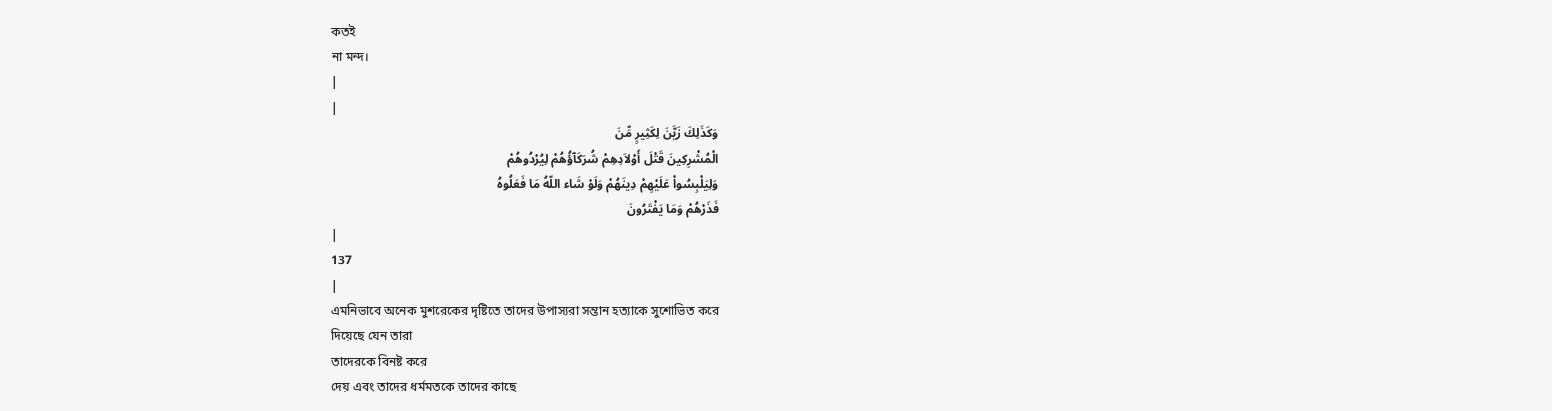কতই
না মন্দ।
|
|
وَكَذَلِكَ زَيَّنَ لِكَثِيرٍ مِّنَ
الْمُشْرِكِينَ قَتْلَ أَوْلاَدِهِمْ شُرَكَآؤُهُمْ لِيُرْدُوهُمْ
وَلِيَلْبِسُواْ عَلَيْهِمْ دِينَهُمْ وَلَوْ شَاء اللّهُ مَا فَعَلُوهُ
فَذَرْهُمْ وَمَا يَفْتَرُونَ
|
137
|
এমনিভাবে অনেক মুশরেকের দৃষ্টিতে তাদের উপাস্যরা সন্তান হত্যাকে সুশোভিত করে
দিয়েছে যেন তারা
তাদেরকে বিনষ্ট করে
দেয় এবং তাদের ধর্মমতকে তাদের কাছে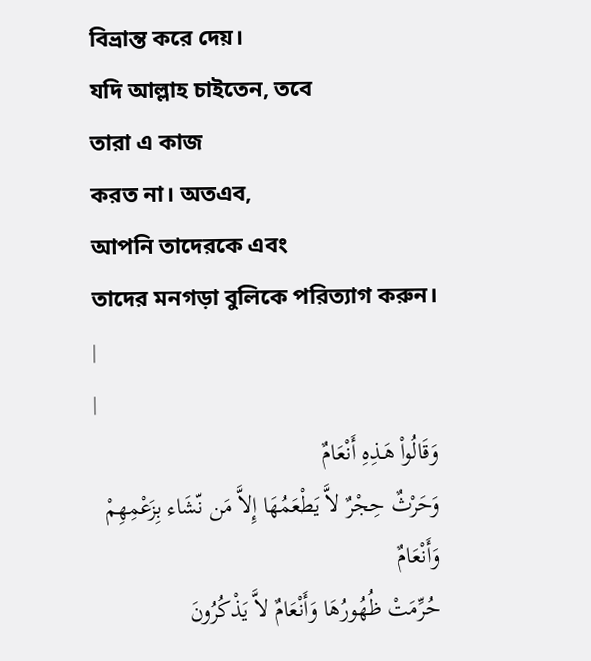বিভ্রান্ত করে দেয়।
যদি আল্লাহ চাইতেন, তবে
তারা এ কাজ
করত না। অতএব,
আপনি তাদেরকে এবং
তাদের মনগড়া বুলিকে পরিত্যাগ করুন।
|
|
وَقَالُواْ هَـذِهِ أَنْعَامٌ
وَحَرْثٌ حِجْرٌ لاَّ يَطْعَمُهَا إِلاَّ مَن نّشَاء بِزَعْمِهِمْ وَأَنْعَامٌ
حُرِّمَتْ ظُهُورُهَا وَأَنْعَامٌ لاَّ يَذْكُرُونَ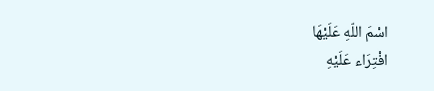اسْمَ اللّهِ عَلَيْهَا
افْتِرَاء عَلَيْهِ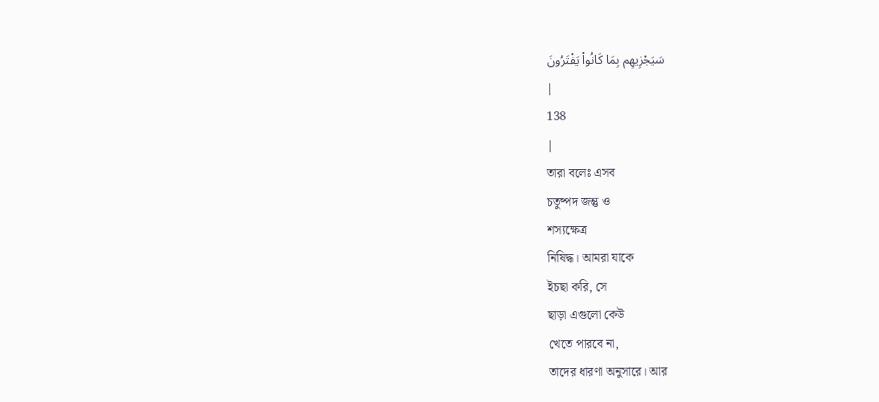سَيَجْزِيهِم بِمَا كَانُواْ يَفْتَرُونَ
|
138
|
তারা বলেঃ এসব
চতুষ্পদ জন্তু ও
শস্যক্ষেত্র
নিষিদ্ধ। আমরা যাকে
ইচছা করি, সে
ছাড়া এগুলো কেউ
খেতে পারবে না,
তাদের ধারণা অনুসারে। আর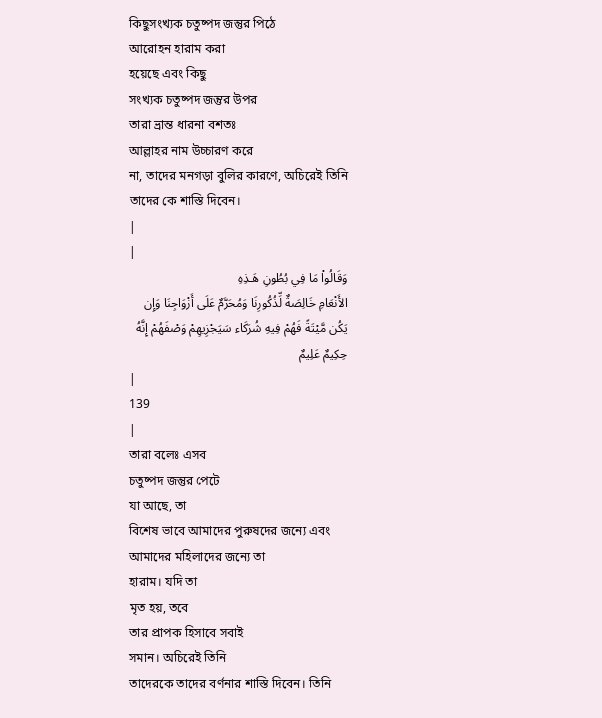কিছুসংখ্যক চতুষ্পদ জন্তুর পিঠে
আরোহন হারাম করা
হয়েছে এবং কিছু
সংখ্যক চতুষ্পদ জন্তুর উপর
তারা ভ্রান্ত ধারনা বশতঃ
আল্লাহর নাম উচ্চারণ করে
না, তাদের মনগড়া বুলির কারণে, অচিরেই তিনি
তাদের কে শাস্তি দিবেন।
|
|
وَقَالُواْ مَا فِي بُطُونِ هَـذِهِ
الأَنْعَامِ خَالِصَةٌ لِّذُكُورِنَا وَمُحَرَّمٌ عَلَى أَزْوَاجِنَا وَإِن
يَكُن مَّيْتَةً فَهُمْ فِيهِ شُرَكَاء سَيَجْزِيهِمْ وَصْفَهُمْ إِنَّهُ
حِكِيمٌ عَلِيمٌ
|
139
|
তারা বলেঃ এসব
চতুষ্পদ জন্তুর পেটে
যা আছে, তা
বিশেষ ভাবে আমাদের পুরুষদের জন্যে এবং
আমাদের মহিলাদের জন্যে তা
হারাম। যদি তা
মৃত হয়, তবে
তার প্রাপক হিসাবে সবাই
সমান। অচিরেই তিনি
তাদেরকে তাদের বর্ণনার শাস্তি দিবেন। তিনি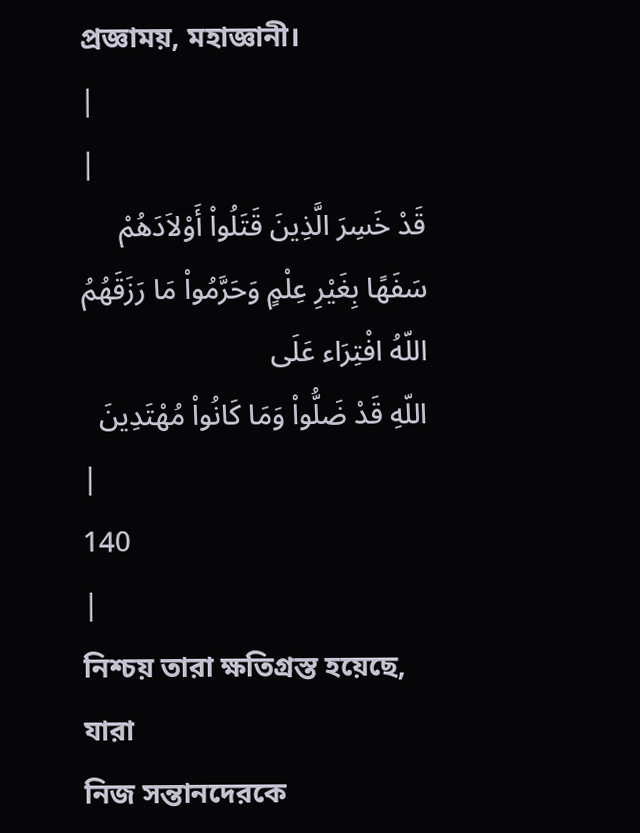প্রজ্ঞাময়, মহাজ্ঞানী।
|
|
قَدْ خَسِرَ الَّذِينَ قَتَلُواْ أَوْلاَدَهُمْ
سَفَهًا بِغَيْرِ عِلْمٍ وَحَرَّمُواْ مَا رَزَقَهُمُ اللّهُ افْتِرَاء عَلَى
اللّهِ قَدْ ضَلُّواْ وَمَا كَانُواْ مُهْتَدِينَ
|
140
|
নিশ্চয় তারা ক্ষতিগ্রস্ত হয়েছে, যারা
নিজ সন্তানদেরকে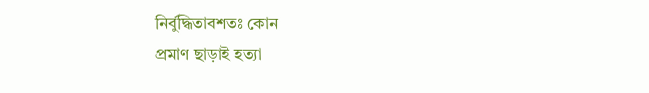নির্বুদ্ধিতাবশতঃ কোন
প্রমাণ ছাড়াই হত্যা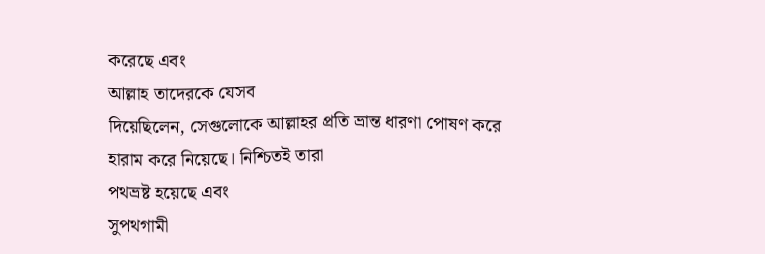করেছে এবং
আল্লাহ তাদেরকে যেসব
দিয়েছিলেন, সেগুলোকে আল্লাহর প্রতি ভ্রান্ত ধারণা পোষণ করে
হারাম করে নিয়েছে। নিশ্চিতই তারা
পথভ্রষ্ট হয়েছে এবং
সুপথগামী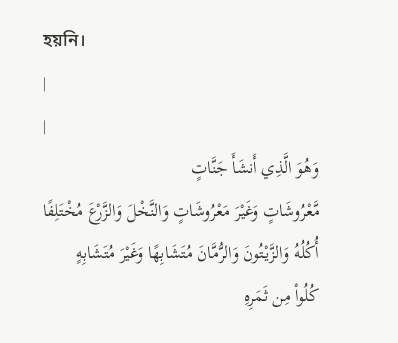হয়নি।
|
|
وَهُوَ الَّذِي أَنشَأَ جَنَّاتٍ
مَّعْرُوشَاتٍ وَغَيْرَ مَعْرُوشَاتٍ وَالنَّخْلَ وَالزَّرْعَ مُخْتَلِفًا
أُكُلُهُ وَالزَّيْتُونَ وَالرُّمَّانَ مُتَشَابِهًا وَغَيْرَ مُتَشَابِهٍ
كُلُواْ مِن ثَمَرِهِ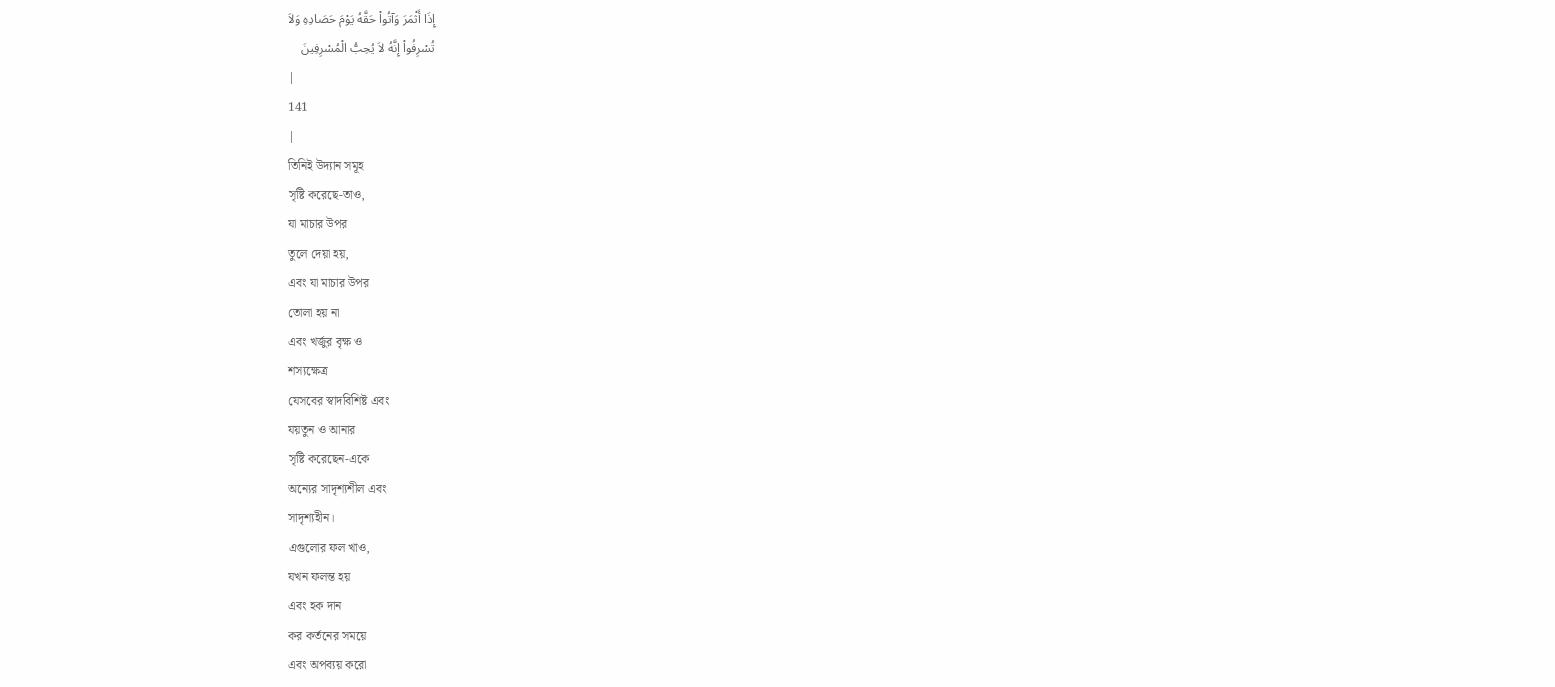إِذَا أَثْمَرَ وَآتُواْ حَقَّهُ يَوْمَ حَصَادِهِ وَلاَ
تُسْرِفُواْ إِنَّهُ لاَ يُحِبُّ الْمُسْرِفِينَ
|
141
|
তিনিই উদ্যান সমূহ
সৃষ্টি করেছে-তাও,
যা মাচার উপর
তুলে দেয়া হয়,
এবং যা মাচার উপর
তোলা হয় না
এবং খর্জুর বৃক্ষ ও
শস্যক্ষেত্র
যেসবের স্বাদবিশিষ্ট এবং
যয়তুন ও আনার
সৃষ্টি করেছেন-একে
অন্যের সাদৃশ্যশীল এবং
সাদৃশ্যহীন।
এগুলোর ফল খাও,
যখন ফলন্ত হয়
এবং হক দান
কর কর্তনের সময়ে
এবং অপব্যয় করো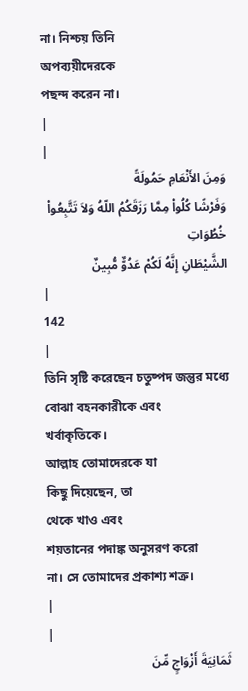না। নিশ্চয় তিনি
অপব্যয়ীদেরকে
পছন্দ করেন না।
|
|
وَمِنَ الأَنْعَامِ حَمُولَةً
وَفَرْشًا كُلُواْ مِمَّا رَزَقَكُمُ اللّهُ وَلاَ تَتَّبِعُواْ خُطُوَاتِ
الشَّيْطَانِ إِنَّهُ لَكُمْ عَدُوٌّ مُّبِينٌ
|
142
|
তিনি সৃষ্টি করেছেন চতুষ্পদ জন্তুর মধ্যে বোঝা বহনকারীকে এবং
খর্বাকৃতিকে।
আল্লাহ তোমাদেরকে যা
কিছু দিয়েছেন, তা
থেকে খাও এবং
শয়তানের পদাঙ্ক অনুসরণ করো
না। সে তোমাদের প্রকাশ্য শত্রু।
|
|
ثَمَانِيَةَ أَزْوَاجٍ مِّنَ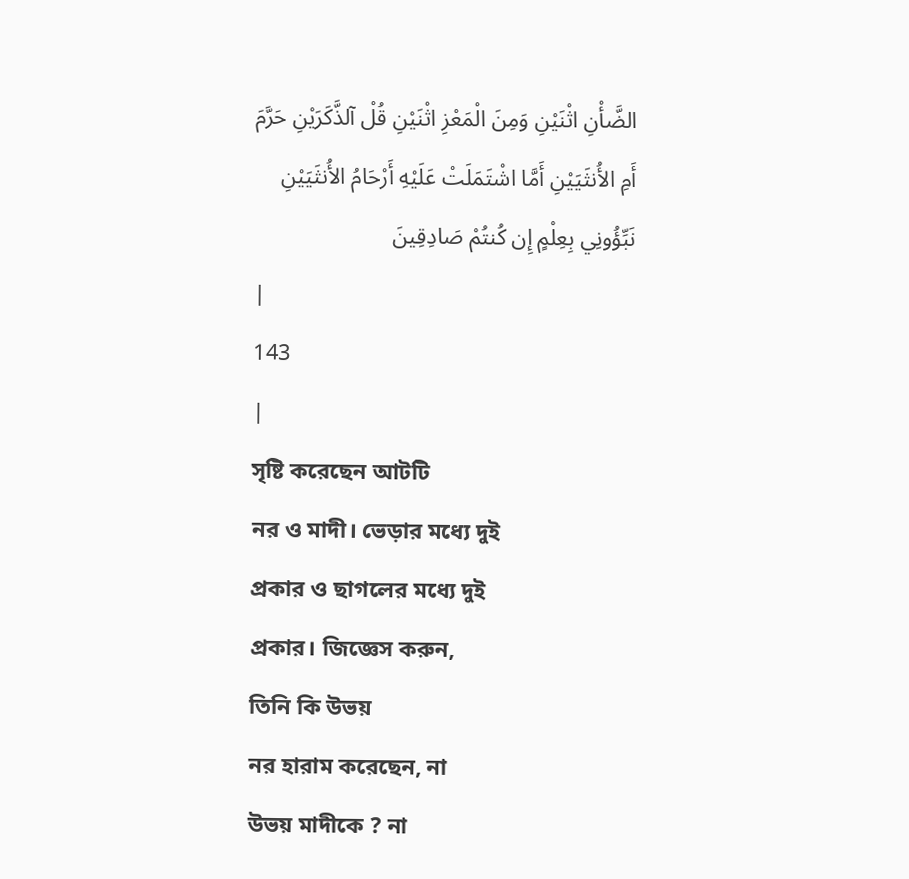الضَّأْنِ اثْنَيْنِ وَمِنَ الْمَعْزِ اثْنَيْنِ قُلْ آلذَّكَرَيْنِ حَرَّمَ
أَمِ الأُنثَيَيْنِ أَمَّا اشْتَمَلَتْ عَلَيْهِ أَرْحَامُ الأُنثَيَيْنِ
نَبِّؤُونِي بِعِلْمٍ إِن كُنتُمْ صَادِقِينَ
|
143
|
সৃষ্টি করেছেন আটটি
নর ও মাদী। ভেড়ার মধ্যে দুই
প্রকার ও ছাগলের মধ্যে দুই
প্রকার। জিজ্ঞেস করুন,
তিনি কি উভয়
নর হারাম করেছেন, না
উভয় মাদীকে ? না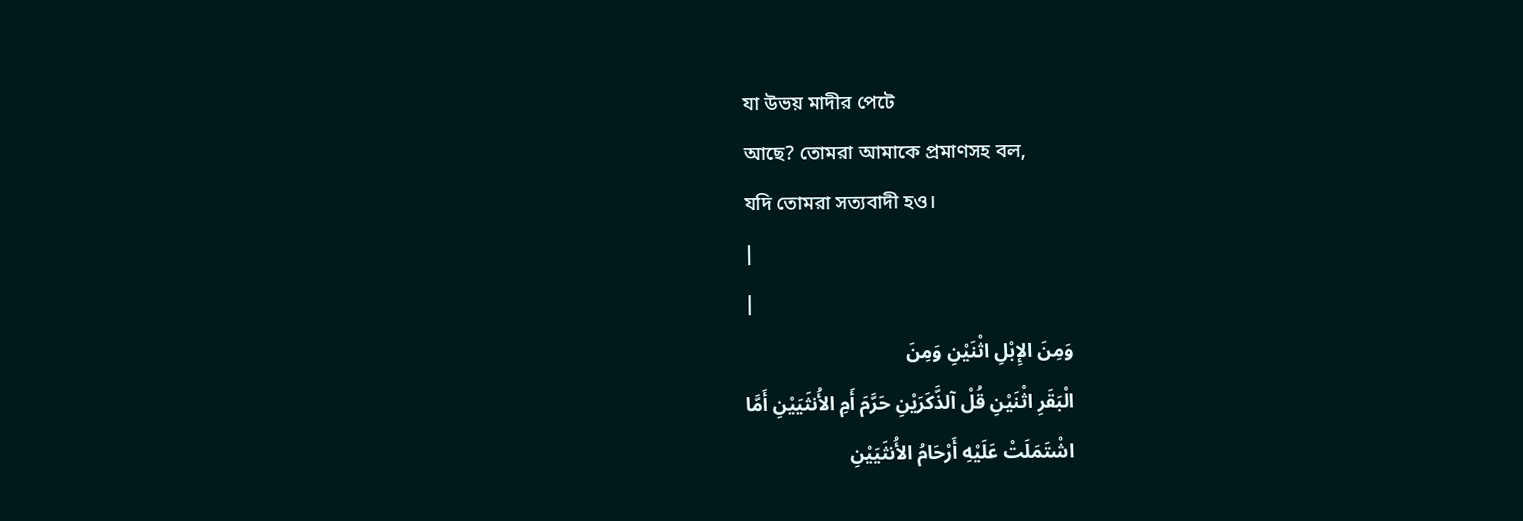যা উভয় মাদীর পেটে
আছে? তোমরা আমাকে প্রমাণসহ বল,
যদি তোমরা সত্যবাদী হও।
|
|
وَمِنَ الإِبْلِ اثْنَيْنِ وَمِنَ
الْبَقَرِ اثْنَيْنِ قُلْ آلذَّكَرَيْنِ حَرَّمَ أَمِ الأُنثَيَيْنِ أَمَّا
اشْتَمَلَتْ عَلَيْهِ أَرْحَامُ الأُنثَيَيْنِ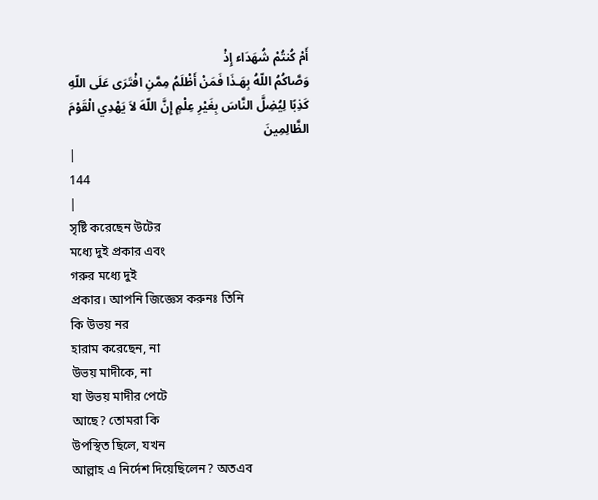أَمْ كُنتُمْ شُهَدَاء إِذْ
وَصَّاكُمُ اللّهُ بِهَـذَا فَمَنْ أَظْلَمُ مِمَّنِ افْتَرَى عَلَى اللّهِ
كَذِبًا لِيُضِلَّ النَّاسَ بِغَيْرِ عِلْمٍ إِنَّ اللّهَ لاَ يَهْدِي الْقَوْمَ
الظَّالِمِينَ
|
144
|
সৃষ্টি করেছেন উটের
মধ্যে দুই প্রকার এবং
গরুর মধ্যে দুই
প্রকার। আপনি জিজ্ঞেস করুনঃ তিনি
কি উভয় নর
হারাম করেছেন, না
উভয় মাদীকে, না
যা উভয় মাদীর পেটে
আছে? তোমরা কি
উপস্থিত ছিলে, যখন
আল্লাহ এ নির্দেশ দিয়েছিলেন? অতএব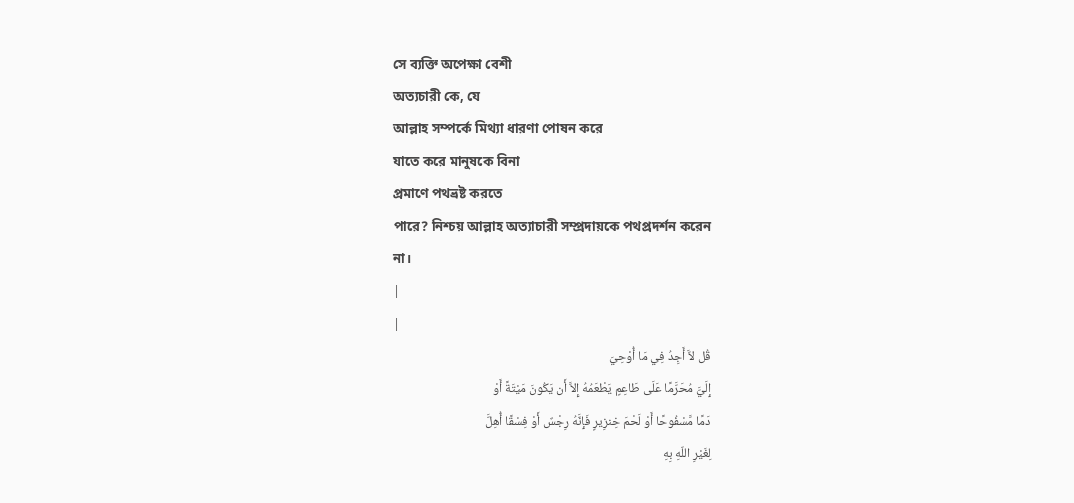সে ব্যক্তি অপেক্ষা বেশী
অত্যচারী কে, যে
আল্লাহ সম্পর্কে মিথ্যা ধারণা পোষন করে
যাতে করে মানুষকে বিনা
প্রমাণে পথভ্রষ্ট করতে
পারে? নিশ্চয় আল্লাহ অত্যাচারী সম্প্রদায়কে পথপ্রদর্শন করেন
না।
|
|
قُل لاَّ أَجِدُ فِي مَا أُوْحِيَ
إِلَيَّ مُحَرَّمًا عَلَى طَاعِمٍ يَطْعَمُهُ إِلاَّ أَن يَكُونَ مَيْتَةً أَوْ
دَمًا مَّسْفُوحًا أَوْ لَحْمَ خِنزِيرٍ فَإِنَّهُ رِجْسٌ أَوْ فِسْقًا أُهِلَّ
لِغَيْرِ اللّهِ بِهِ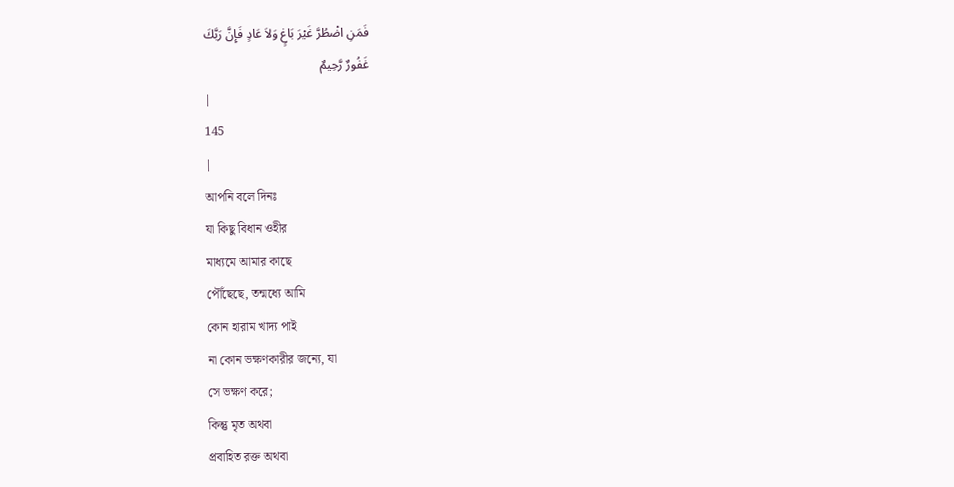فَمَنِ اضْطُرَّ غَيْرَ بَاغٍ وَلاَ عَادٍ فَإِنَّ رَبَّكَ
غَفُورٌ رَّحِيمٌ
|
145
|
আপনি বলে দিনঃ
যা কিছু বিধান ওহীর
মাধ্যমে আমার কাছে
পৌঁছেছে, তন্মধ্যে আমি
কোন হারাম খাদ্য পাই
না কোন ভক্ষণকারীর জন্যে, যা
সে ভক্ষণ করে;
কিন্তু মৃত অথবা
প্রবাহিত রক্ত অথবা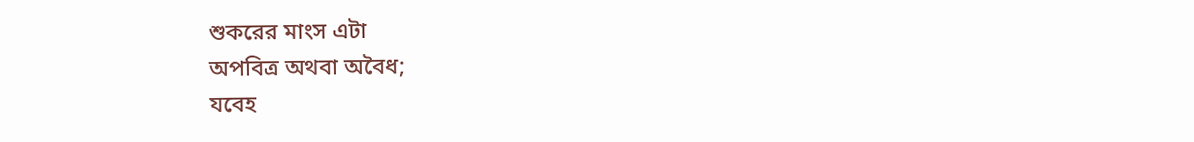শুকরের মাংস এটা
অপবিত্র অথবা অবৈধ;
যবেহ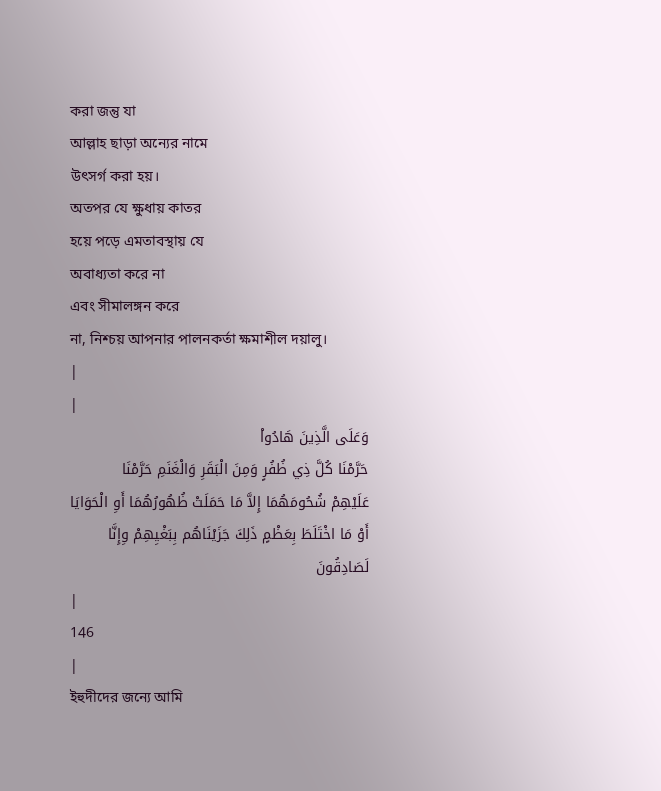করা জন্তু যা
আল্লাহ ছাড়া অন্যের নামে
উৎসর্গ করা হয়।
অতপর যে ক্ষুধায় কাতর
হয়ে পড়ে এমতাবস্থায় যে
অবাধ্যতা করে না
এবং সীমালঙ্গন করে
না, নিশ্চয় আপনার পালনকর্তা ক্ষমাশীল দয়ালু।
|
|
وَعَلَى الَّذِينَ هَادُواْ
حَرَّمْنَا كُلَّ ذِي ظُفُرٍ وَمِنَ الْبَقَرِ وَالْغَنَمِ حَرَّمْنَا
عَلَيْهِمْ شُحُومَهُمَا إِلاَّ مَا حَمَلَتْ ظُهُورُهُمَا أَوِ الْحَوَايَا
أَوْ مَا اخْتَلَطَ بِعَظْمٍ ذَلِكَ جَزَيْنَاهُم بِبَغْيِهِمْ وِإِنَّا
لَصَادِقُونَ
|
146
|
ইহুদীদের জন্যে আমি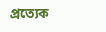প্রত্যেক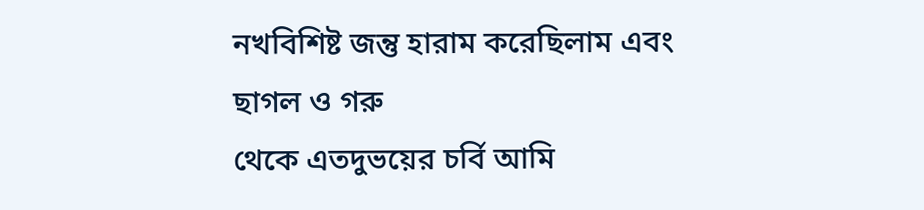নখবিশিষ্ট জন্তু হারাম করেছিলাম এবং
ছাগল ও গরু
থেকে এতদুভয়ের চর্বি আমি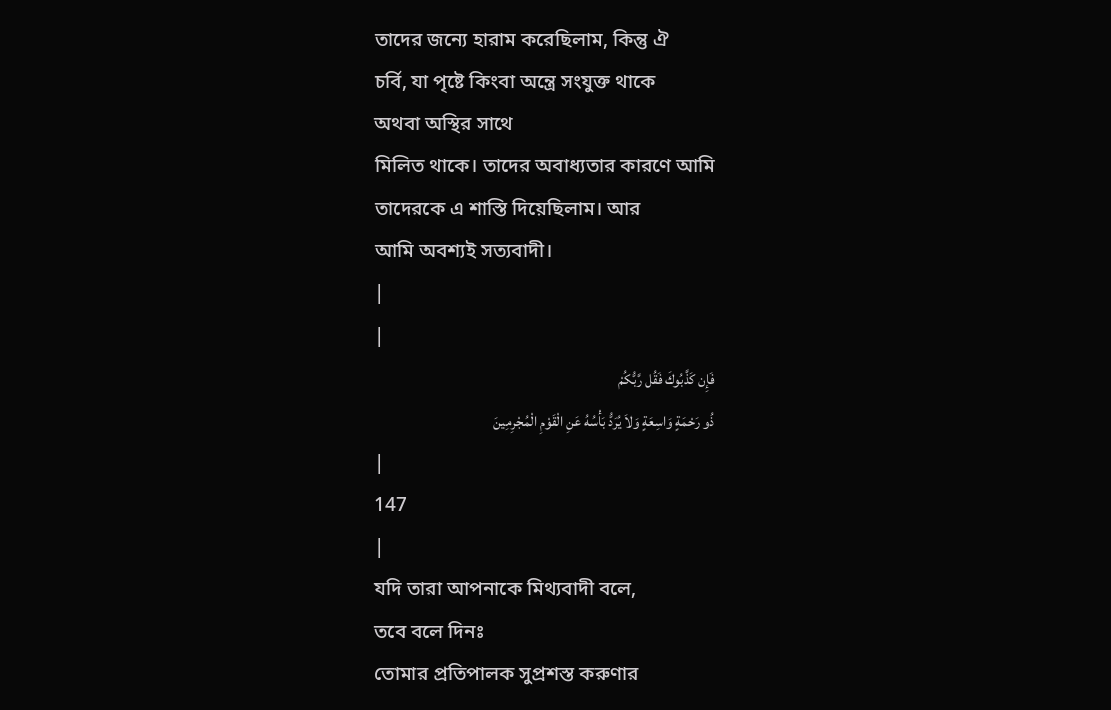তাদের জন্যে হারাম করেছিলাম, কিন্তু ঐ
চর্বি, যা পৃষ্টে কিংবা অন্ত্রে সংযুক্ত থাকে
অথবা অস্থির সাথে
মিলিত থাকে। তাদের অবাধ্যতার কারণে আমি
তাদেরকে এ শাস্তি দিয়েছিলাম। আর
আমি অবশ্যই সত্যবাদী।
|
|
فَإِن كَذَّبُوكَ فَقُل رَّبُّكُمْ
ذُو رَحْمَةٍ وَاسِعَةٍ وَلاَ يُرَدُّ بَأْسُهُ عَنِ الْقَوْمِ الْمُجْرِمِينَ
|
147
|
যদি তারা আপনাকে মিথ্যবাদী বলে,
তবে বলে দিনঃ
তোমার প্রতিপালক সুপ্রশস্ত করুণার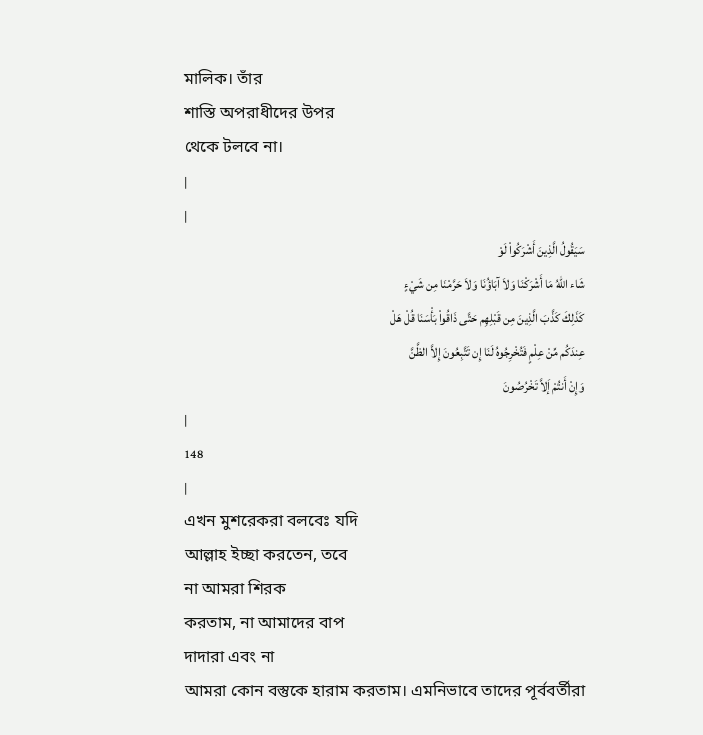মালিক। তাঁর
শাস্তি অপরাধীদের উপর
থেকে টলবে না।
|
|
سَيَقُولُ الَّذِينَ أَشْرَكُواْ لَوْ
شَاء اللّهُ مَا أَشْرَكْنَا وَلاَ آبَاؤُنَا وَلاَ حَرَّمْنَا مِن شَيْءٍ
كَذَلِكَ كَذَّبَ الَّذِينَ مِن قَبْلِهِم حَتَّى ذَاقُواْ بَأْسَنَا قُلْ هَلْ
عِندَكُم مِّنْ عِلْمٍ فَتُخْرِجُوهُ لَنَا إِن تَتَّبِعُونَ إِلاَّ الظَّنَّ
وَإِنْ أَنتُمْ إَلاَّ تَخْرُصُونَ
|
148
|
এখন মুশরেকরা বলবেঃ যদি
আল্লাহ ইচ্ছা করতেন, তবে
না আমরা শিরক
করতাম, না আমাদের বাপ
দাদারা এবং না
আমরা কোন বস্তুকে হারাম করতাম। এমনিভাবে তাদের পূর্ববর্তীরা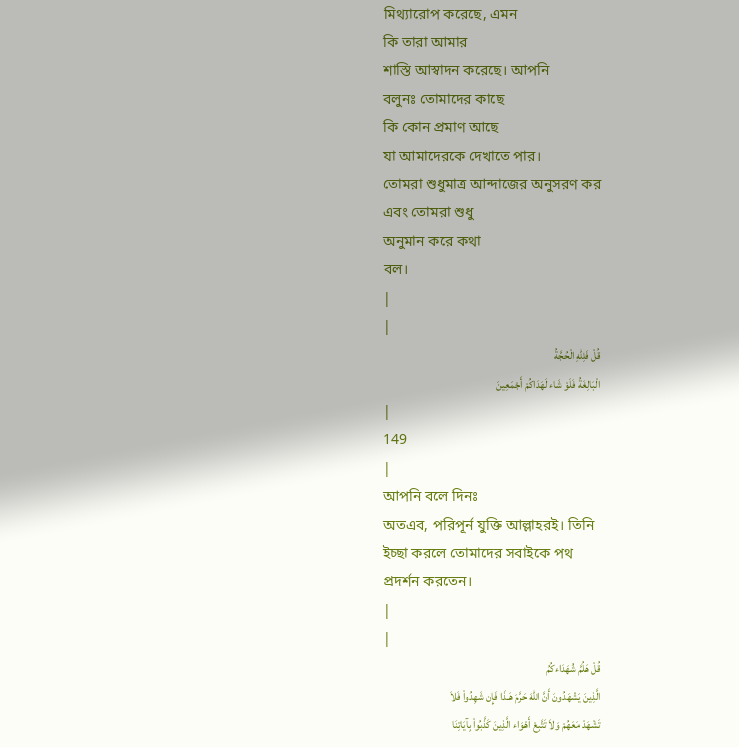মিথ্যারোপ করেছে, এমন
কি তারা আমার
শাস্তি আস্বাদন করেছে। আপনি
বলুনঃ তোমাদের কাছে
কি কোন প্রমাণ আছে
যা আমাদেরকে দেখাতে পার।
তোমরা শুধুমাত্র আন্দাজের অনুসরণ কর
এবং তোমরা শুধু
অনুমান করে কথা
বল।
|
|
قُلْ فَلِلّهِ الْحُجَّةُ
الْبَالِغَةُ فَلَوْ شَاء لَهَدَاكُمْ أَجْمَعِينَ
|
149
|
আপনি বলে দিনঃ
অতএব, পরিপূর্ন যুক্তি আল্লাহরই। তিনি
ইচ্ছা করলে তোমাদের সবাইকে পথ
প্রদর্শন করতেন।
|
|
قُلْ هَلُمَّ شُهَدَاءكُمُ
الَّذِينَ يَشْهَدُونَ أَنَّ اللّهَ حَرَّمَ هَـذَا فَإِن شَهِدُواْ فَلاَ
تَشْهَدْ مَعَهُمْ وَلاَ تَتَّبِعْ أَهْوَاء الَّذِينَ كَذَّبُواْ بِآيَاتِنَا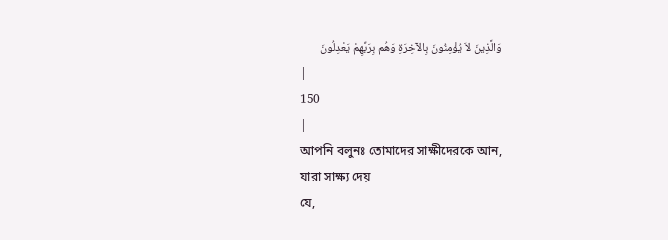وَالَّذِينَ لاَ يُؤْمِنُونَ بِالآخِرَةِ وَهُم بِرَبِّهِمْ يَعْدِلُونَ
|
150
|
আপনি বলুনঃ তোমাদের সাক্ষীদেরকে আন,
যারা সাক্ষ্য দেয়
যে,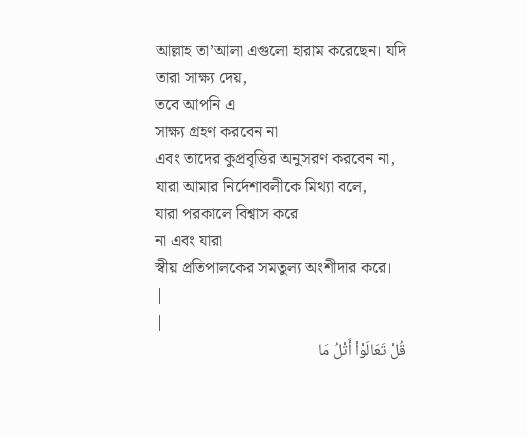আল্লাহ তা’আলা এগুলো হারাম করেছেন। যদি
তারা সাক্ষ্য দেয়,
তবে আপনি এ
সাক্ষ্য গ্রহণ করবেন না
এবং তাদের কুপ্রবৃত্তির অনুসরণ করবেন না,
যারা আমার নির্দেশাবলীকে মিথ্যা বলে,
যারা পরকালে বিশ্বাস করে
না এবং যারা
স্বীয় প্রতিপালকের সমতুল্য অংশীদার করে।
|
|
قُلْ تَعَالَوْاْ أَتْلُ مَا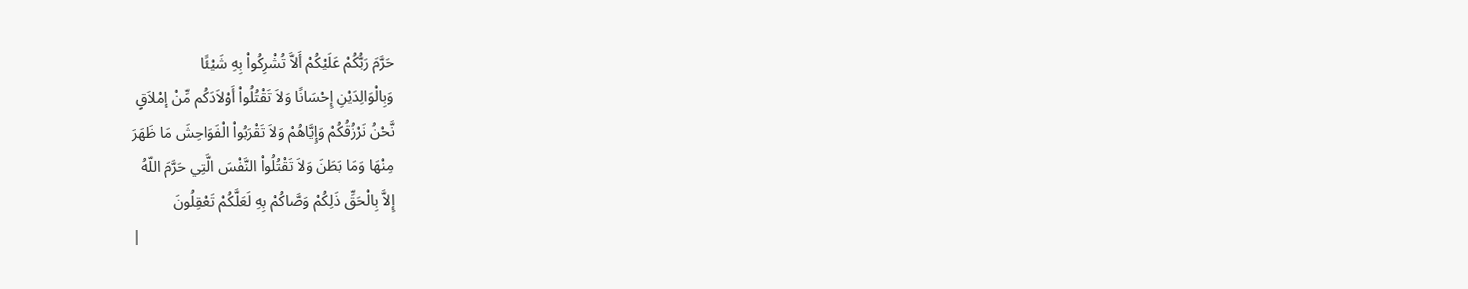حَرَّمَ رَبُّكُمْ عَلَيْكُمْ أَلاَّ تُشْرِكُواْ بِهِ شَيْئًا
وَبِالْوَالِدَيْنِ إِحْسَانًا وَلاَ تَقْتُلُواْ أَوْلاَدَكُم مِّنْ إمْلاَقٍ
نَّحْنُ نَرْزُقُكُمْ وَإِيَّاهُمْ وَلاَ تَقْرَبُواْ الْفَوَاحِشَ مَا ظَهَرَ
مِنْهَا وَمَا بَطَنَ وَلاَ تَقْتُلُواْ النَّفْسَ الَّتِي حَرَّمَ اللّهُ
إِلاَّ بِالْحَقِّ ذَلِكُمْ وَصَّاكُمْ بِهِ لَعَلَّكُمْ تَعْقِلُونَ
|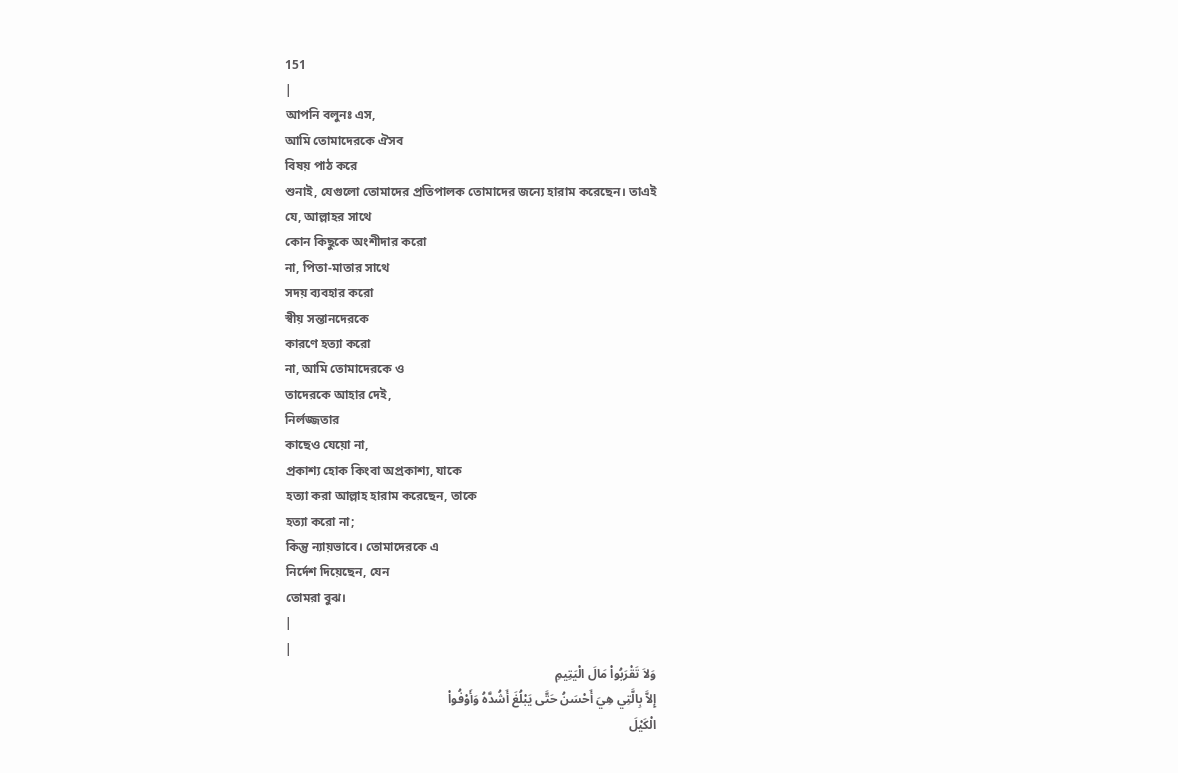151
|
আপনি বলুনঃ এস,
আমি তোমাদেরকে ঐসব
বিষয় পাঠ করে
শুনাই, যেগুলো তোমাদের প্রতিপালক তোমাদের জন্যে হারাম করেছেন। তাএই
যে, আল্লাহর সাথে
কোন কিছুকে অংশীদার করো
না, পিতা-মাতার সাথে
সদয় ব্যবহার করো
স্বীয় সন্তানদেরকে
কারণে হত্যা করো
না, আমি তোমাদেরকে ও
তাদেরকে আহার দেই,
নির্লজ্জতার
কাছেও যেয়ো না,
প্রকাশ্য হোক কিংবা অপ্রকাশ্য, যাকে
হত্যা করা আল্লাহ হারাম করেছেন, তাকে
হত্যা করো না;
কিন্তু ন্যায়ভাবে। তোমাদেরকে এ
নির্দেশ দিয়েছেন, যেন
তোমরা বুঝ।
|
|
وَلاَ تَقْرَبُواْ مَالَ الْيَتِيمِ
إِلاَّ بِالَّتِي هِيَ أَحْسَنُ حَتَّى يَبْلُغَ أَشُدَّهُ وَأَوْفُواْ
الْكَيْلَ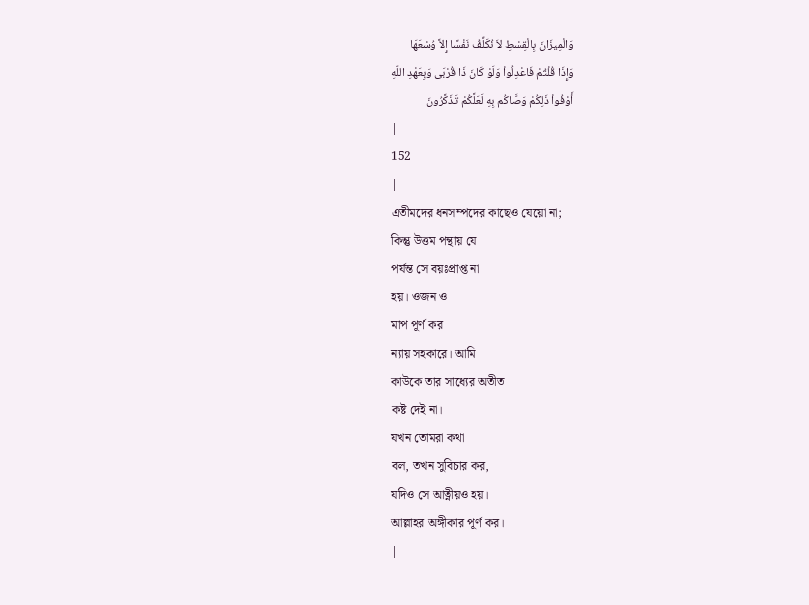وَالْمِيزَانَ بِالْقِسْطِ لاَ نُكَلِّفُ نَفْسًا إِلاَّ وُسْعَهَا
وَإِذَا قُلْتُمْ فَاعْدِلُواْ وَلَوْ كَانَ ذَا قُرْبَى وَبِعَهْدِ اللّهِ
أَوْفُواْ ذَلِكُمْ وَصَّاكُم بِهِ لَعَلَّكُمْ تَذَكَّرُونَ
|
152
|
এতীমদের ধনসম্পদের কাছেও যেয়ো না;
কিন্তু উত্তম পন্থায় যে
পর্যন্ত সে বয়ঃপ্রাপ্ত না
হয়। ওজন ও
মাপ পূর্ণ কর
ন্যায় সহকারে। আমি
কাউকে তার সাধ্যের অতীত
কষ্ট দেই না।
যখন তোমরা কথা
বল, তখন সুবিচার কর,
যদিও সে আত্নীয়ও হয়।
আল্লাহর অঙ্গীকার পূর্ণ কর।
|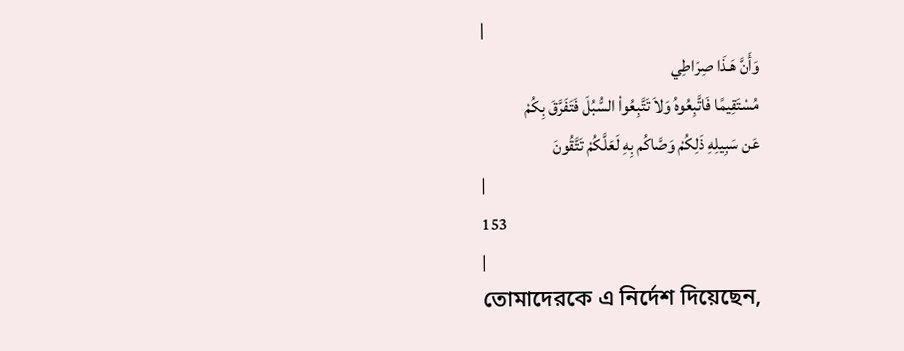|
وَأَنَّ هَـذَا صِرَاطِي
مُسْتَقِيمًا فَاتَّبِعُوهُ وَلاَ تَتَّبِعُواْ السُّبُلَ فَتَفَرَّقَ بِكُمْ
عَن سَبِيلِهِ ذَلِكُمْ وَصَّاكُم بِهِ لَعَلَّكُمْ تَتَّقُونَ
|
153
|
তোমাদেরকে এ নির্দেশ দিয়েছেন,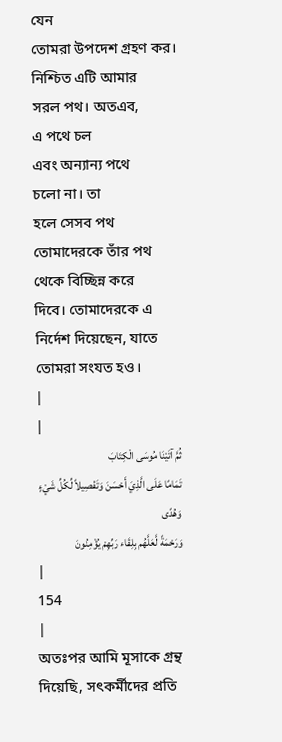যেন
তোমরা উপদেশ গ্রহণ কর।
নিশ্চিত এটি আমার
সরল পথ। অতএব,
এ পথে চল
এবং অন্যান্য পথে
চলো না। তা
হলে সেসব পথ
তোমাদেরকে তাঁর পথ
থেকে বিচ্ছিন্ন করে
দিবে। তোমাদেরকে এ
নির্দেশ দিয়েছেন, যাতে
তোমরা সংযত হও।
|
|
ثُمَّ آتَيْنَا مُوسَى الْكِتَابَ
تَمَامًا عَلَى الَّذِيَ أَحْسَنَ وَتَفْصِيلاً لِّكُلِّ شَيْءٍ وَهُدًى
وَرَحْمَةً لَّعَلَّهُم بِلِقَاء رَبِّهِمْ يُؤْمِنُونَ
|
154
|
অতঃপর আমি মূসাকে গ্রন্থ দিয়েছি, সৎকর্মীদের প্রতি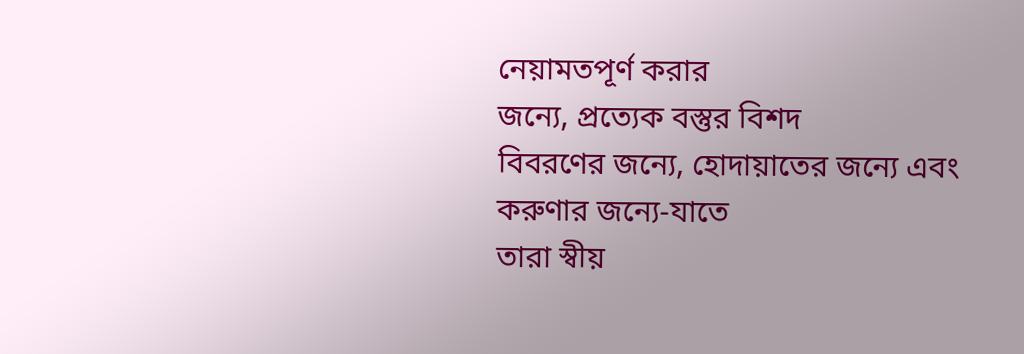নেয়ামতপূর্ণ করার
জন্যে, প্রত্যেক বস্তুর বিশদ
বিবরণের জন্যে, হোদায়াতের জন্যে এবং
করুণার জন্যে-যাতে
তারা স্বীয়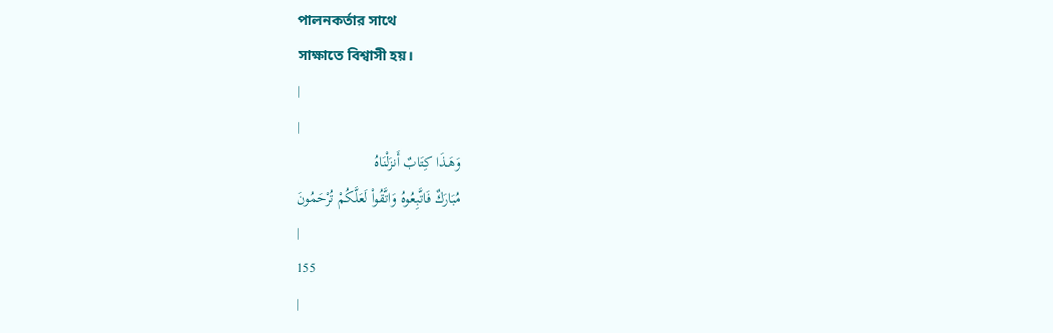পালনকর্তার সাথে
সাক্ষাতে বিশ্বাসী হয়।
|
|
وَهَـذَا كِتَابٌ أَنزَلْنَاهُ
مُبَارَكٌ فَاتَّبِعُوهُ وَاتَّقُواْ لَعَلَّكُمْ تُرْحَمُونَ
|
155
|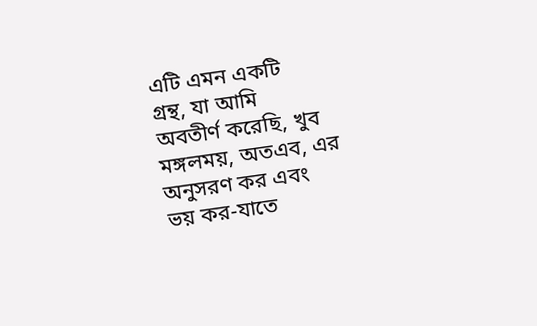এটি এমন একটি
গ্রন্থ, যা আমি
অবতীর্ণ করেছি, খুব
মঙ্গলময়, অতএব, এর
অনুসরণ কর এবং
ভয় কর-যাতে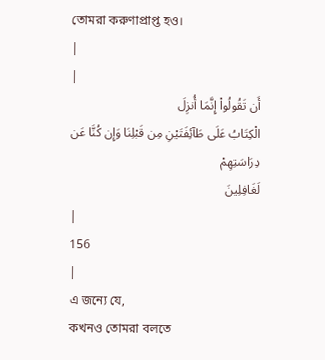তোমরা করুণাপ্রাপ্ত হও।
|
|
أَن تَقُولُواْ إِنَّمَا أُنزِلَ
الْكِتَابُ عَلَى طَآئِفَتَيْنِ مِن قَبْلِنَا وَإِن كُنَّا عَن دِرَاسَتِهِمْ
لَغَافِلِينَ
|
156
|
এ জন্যে যে,
কখনও তোমরা বলতে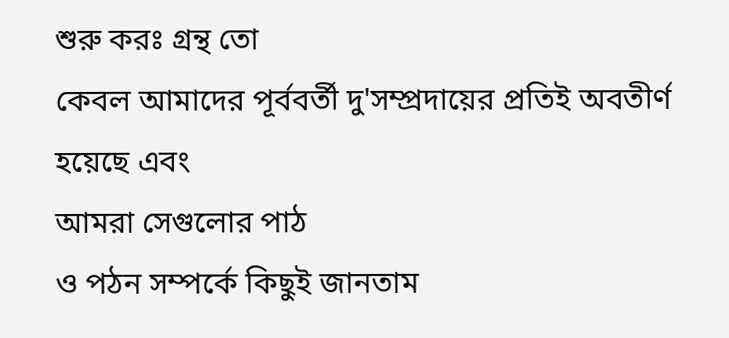শুরু করঃ গ্রন্থ তো
কেবল আমাদের পূর্ববর্তী দু'সম্প্রদায়ের প্রতিই অবতীর্ণ হয়েছে এবং
আমরা সেগুলোর পাঠ
ও পঠন সম্পর্কে কিছুই জানতাম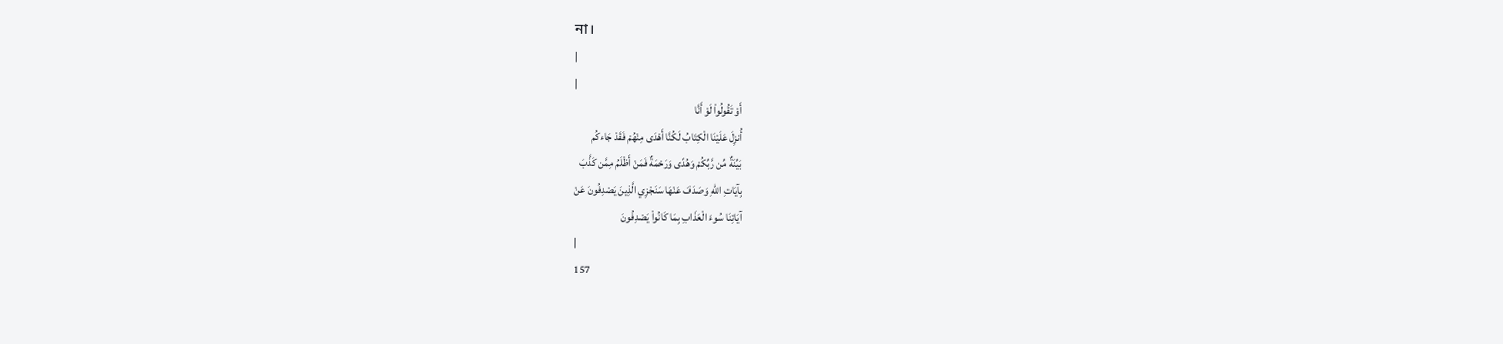না।
|
|
أَوْ تَقُولُواْ لَوْ أَنَّا
أُنزِلَ عَلَيْنَا الْكِتَابُ لَكُنَّا أَهْدَى مِنْهُمْ فَقَدْ جَاءكُم
بَيِّنَةٌ مِّن رَّبِّكُمْ وَهُدًى وَرَحْمَةٌ فَمَنْ أَظْلَمُ مِمَّن كَذَّبَ
بِآيَاتِ اللّهِ وَصَدَفَ عَنْهَا سَنَجْزِي الَّذِينَ يَصْدِفُونَ عَنْ
آيَاتِنَا سُوءَ الْعَذَابِ بِمَا كَانُواْ يَصْدِفُونَ
|
157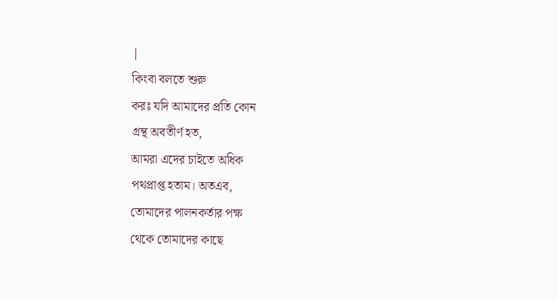|
কিংবা বলতে শুরু
করঃ যদি আমাদের প্রতি কোন
গ্রন্থ অবতীর্ণ হত,
আমরা এদের চাইতে অধিক
পথপ্রাপ্ত হতাম। অতএব,
তোমাদের পালনকর্তার পক্ষ
থেকে তোমাদের কাছে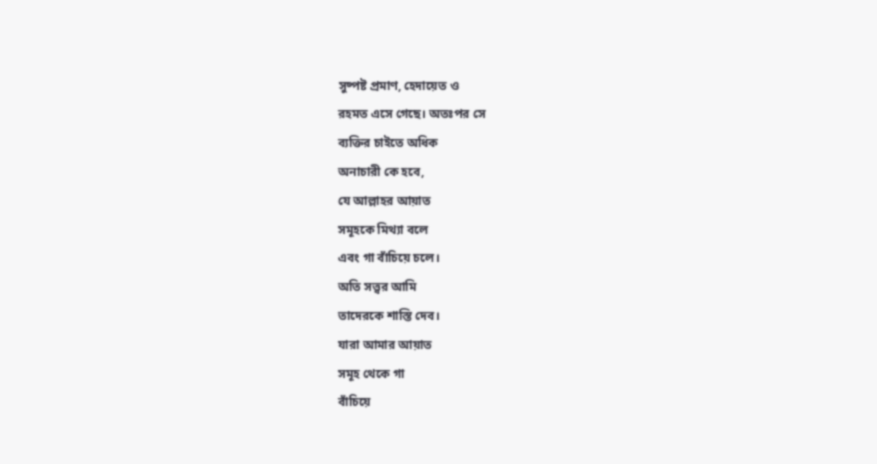সুষ্পষ্ট প্রমাণ, হেদায়েত ও
রহমত এসে গেছে। অতঃপর সে
ব্যক্তির চাইতে অধিক
অনাচারী কে হবে,
যে আল্লাহর আয়াত
সমূহকে মিথ্যা বলে
এবং গা বাঁচিয়ে চলে।
অতি সত্ত্বর আমি
তাদেরকে শাস্তি দেব।
যারা আমার আয়াত
সমূহ থেকে গা
বাঁচিয়ে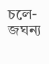চলে-জঘন্য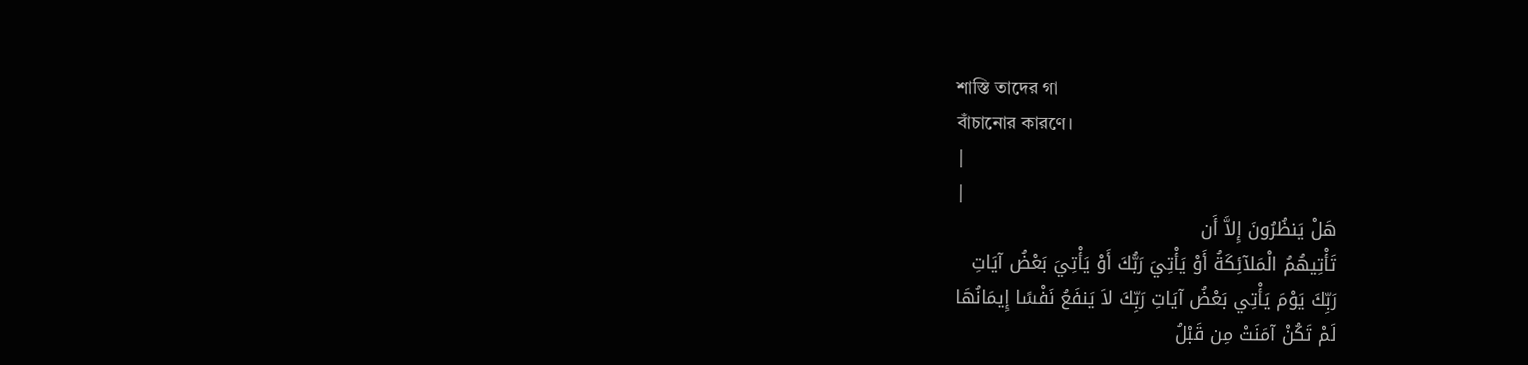শাস্তি তাদের গা
বাঁচানোর কারণে।
|
|
هَلْ يَنظُرُونَ إِلاَّ أَن
تَأْتِيهُمُ الْمَلآئِكَةُ أَوْ يَأْتِيَ رَبُّكَ أَوْ يَأْتِيَ بَعْضُ آيَاتِ
رَبِّكَ يَوْمَ يَأْتِي بَعْضُ آيَاتِ رَبِّكَ لاَ يَنفَعُ نَفْسًا إِيمَانُهَا
لَمْ تَكُنْ آمَنَتْ مِن قَبْلُ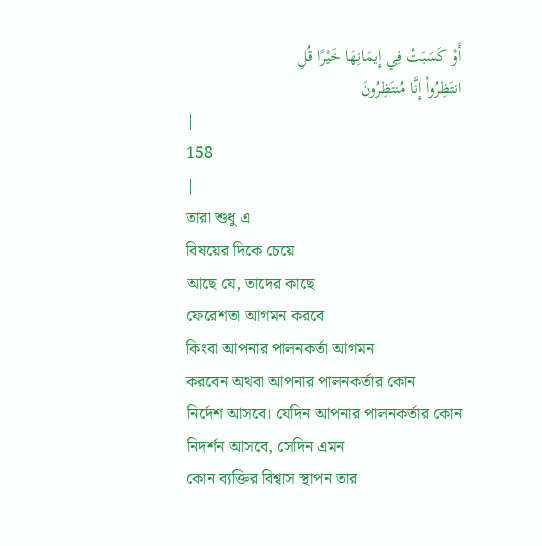أَوْ كَسَبَتْ فِي إِيمَانِهَا خَيْرًا قُلِ
انتَظِرُواْ إِنَّا مُنتَظِرُونَ
|
158
|
তারা শুধু এ
বিষয়ের দিকে চেয়ে
আছে যে, তাদের কাছে
ফেরেশতা আগমন করবে
কিংবা আপনার পালনকর্তা আগমন
করবেন অথবা আপনার পালনকর্তার কোন
নির্দেশ আসবে। যেদিন আপনার পালনকর্তার কোন
নিদর্শন আসবে, সেদিন এমন
কোন ব্যক্তির বিশ্বাস স্থাপন তার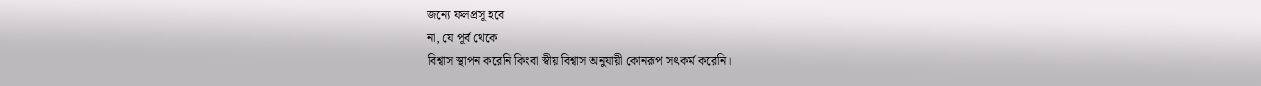জন্যে ফলপ্রসূ হবে
না, যে পূর্ব থেকে
বিশ্বাস স্থাপন করেনি কিংবা স্বীয় বিশ্বাস অনুযায়ী কোনরূপ সৎকর্ম করেনি।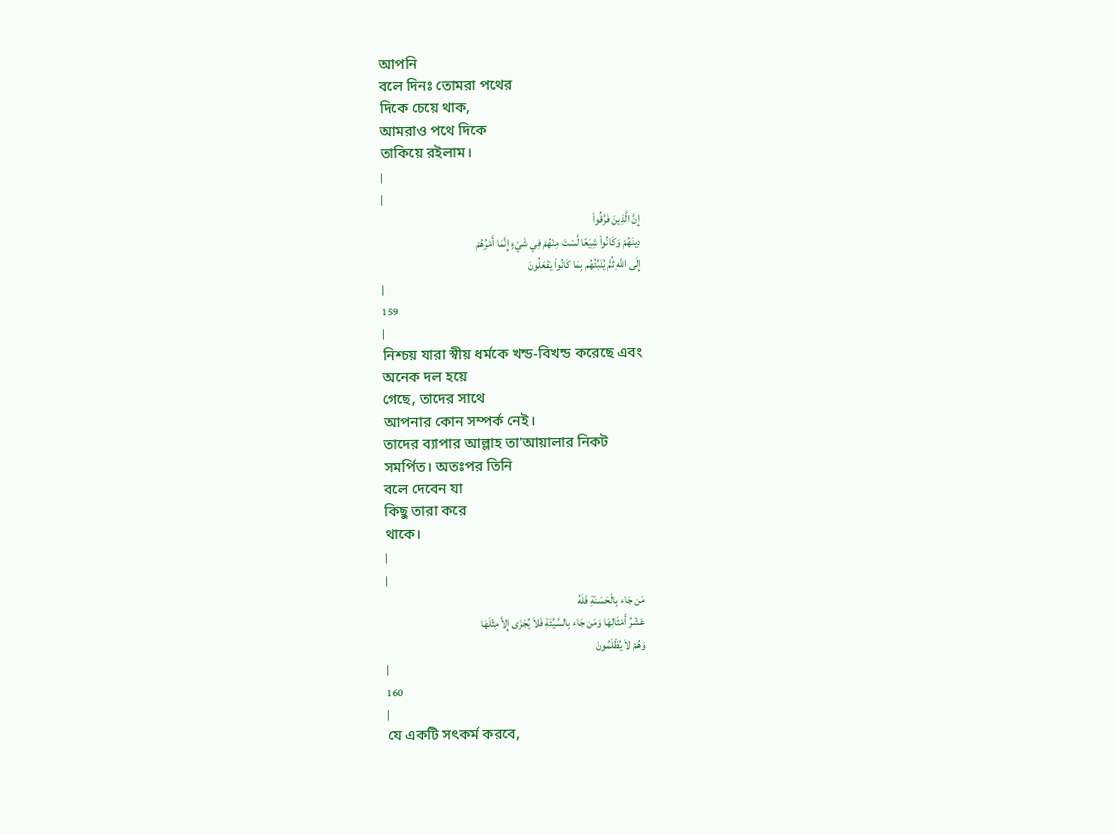আপনি
বলে দিনঃ তোমরা পথের
দিকে চেয়ে থাক,
আমরাও পথে দিকে
তাকিয়ে রইলাম।
|
|
إِنَّ الَّذِينَ فَرَّقُواْ
دِينَهُمْ وَكَانُواْ شِيَعًا لَّسْتَ مِنْهُمْ فِي شَيْءٍ إِنَّمَا أَمْرُهُمْ
إِلَى اللّهِ ثُمَّ يُنَبِّئُهُم بِمَا كَانُواْ يَفْعَلُونَ
|
159
|
নিশ্চয় যারা স্বীয় ধর্মকে খন্ড-বিখন্ড করেছে এবং
অনেক দল হয়ে
গেছে, তাদের সাথে
আপনার কোন সম্পর্ক নেই।
তাদের ব্যাপার আল্লাহ তা'আয়ালার নিকট
সমর্পিত। অতঃপর তিনি
বলে দেবেন যা
কিছু তারা করে
থাকে।
|
|
مَن جَاء بِالْحَسَنَةِ فَلَهُ
عَشْرُ أَمْثَالِهَا وَمَن جَاء بِالسَّيِّئَةِ فَلاَ يُجْزَى إِلاَّ مِثْلَهَا
وَهُمْ لاَ يُظْلَمُونَ
|
160
|
যে একটি সৎকর্ম করবে,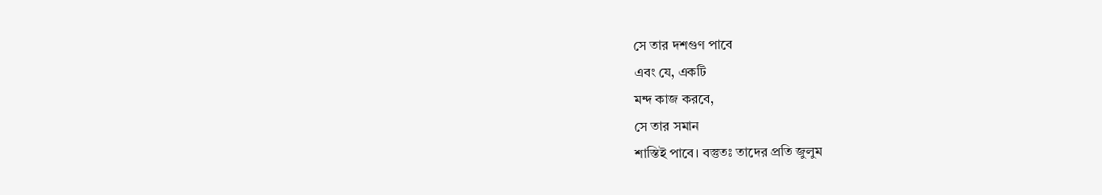সে তার দশগুণ পাবে
এবং যে, একটি
মন্দ কাজ করবে,
সে তার সমান
শাস্তিই পাবে। বস্তুতঃ তাদের প্রতি জুলুম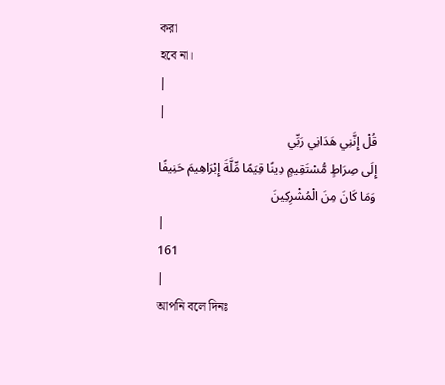করা
হবে না।
|
|
قُلْ إِنَّنِي هَدَانِي رَبِّي
إِلَى صِرَاطٍ مُّسْتَقِيمٍ دِينًا قِيَمًا مِّلَّةَ إِبْرَاهِيمَ حَنِيفًا
وَمَا كَانَ مِنَ الْمُشْرِكِينَ
|
161
|
আপনি বলে দিনঃ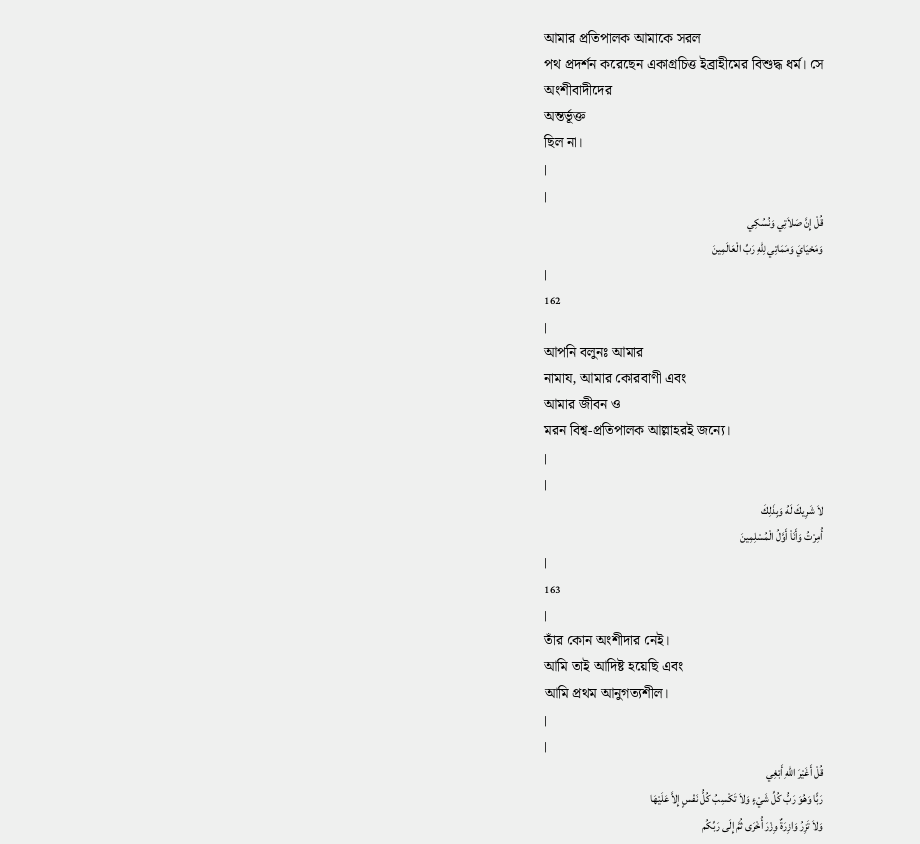আমার প্রতিপালক আমাকে সরল
পথ প্রদর্শন করেছেন একাগ্রচিত্ত ইব্রাহীমের বিশুদ্ধ ধর্ম। সে
অংশীবাদীদের
অন্তর্ভূক্ত
ছিল না।
|
|
قُلْ إِنَّ صَلاَتِي وَنُسُكِي
وَمَحْيَايَ وَمَمَاتِي لِلّهِ رَبِّ الْعَالَمِينَ
|
162
|
আপনি বলুনঃ আমার
নামায, আমার কোরবাণী এবং
আমার জীবন ও
মরন বিশ্ব-প্রতিপালক আল্লাহরই জন্যে।
|
|
لاَ شَرِيكَ لَهُ وَبِذَلِكَ
أُمِرْتُ وَأَنَاْ أَوَّلُ الْمُسْلِمِينَ
|
163
|
তাঁর কোন অংশীদার নেই।
আমি তাই আদিষ্ট হয়েছি এবং
আমি প্রথম আনুগত্যশীল।
|
|
قُلْ أَغَيْرَ اللّهِ أَبْغِي
رَبًّا وَهُوَ رَبُّ كُلِّ شَيْءٍ وَلاَ تَكْسِبُ كُلُّ نَفْسٍ إِلاَّ عَلَيْهَا
وَلاَ تَزِرُ وَازِرَةٌ وِزْرَ أُخْرَى ثُمَّ إِلَى رَبِّكُم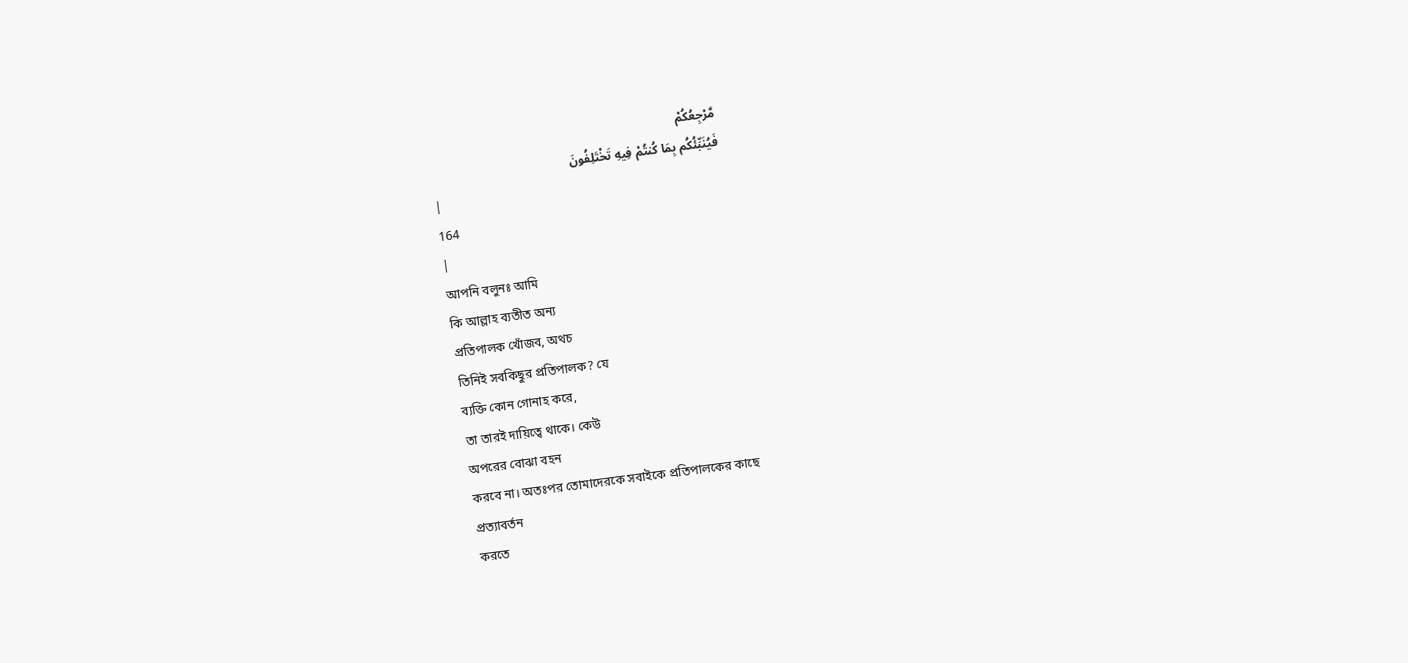مَّرْجِعُكُمْ
فَيُنَبِّئُكُم بِمَا كُنتُمْ فِيهِ تَخْتَلِفُونَ
|
164
|
আপনি বলুনঃ আমি
কি আল্লাহ ব্যতীত অন্য
প্রতিপালক খোঁজব, অথচ
তিনিই সবকিছুর প্রতিপালক? যে
ব্যক্তি কোন গোনাহ করে,
তা তারই দায়িত্বে থাকে। কেউ
অপরের বোঝা বহন
করবে না। অতঃপর তোমাদেরকে সবাইকে প্রতিপালকের কাছে
প্রত্যাবর্তন
করতে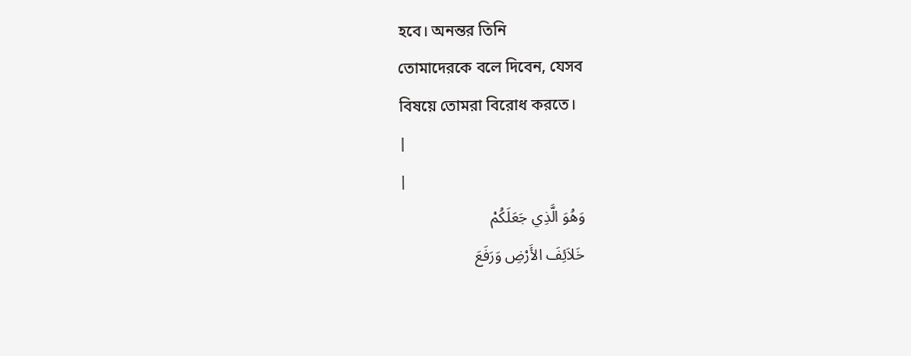হবে। অনন্তর তিনি
তোমাদেরকে বলে দিবেন, যেসব
বিষয়ে তোমরা বিরোধ করতে।
|
|
وَهُوَ الَّذِي جَعَلَكُمْ
خَلاَئِفَ الأَرْضِ وَرَفَعَ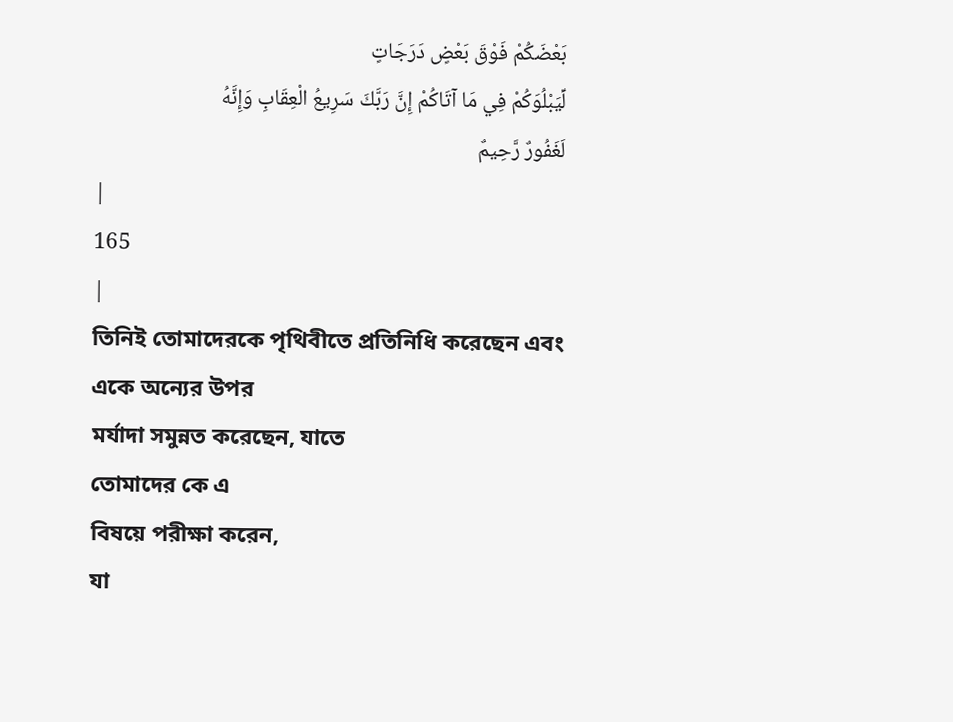بَعْضَكُمْ فَوْقَ بَعْضٍ دَرَجَاتٍ
لِّيَبْلُوَكُمْ فِي مَا آتَاكُمْ إِنَّ رَبَّكَ سَرِيعُ الْعِقَابِ وَإِنَّهُ
لَغَفُورٌ رَّحِيمٌ
|
165
|
তিনিই তোমাদেরকে পৃথিবীতে প্রতিনিধি করেছেন এবং
একে অন্যের উপর
মর্যাদা সমুন্নত করেছেন, যাতে
তোমাদের কে এ
বিষয়ে পরীক্ষা করেন,
যা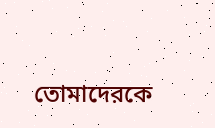তোমাদেরকে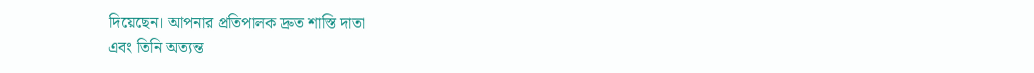দিয়েছেন। আপনার প্রতিপালক দ্রুত শাস্তি দাতা
এবং তিনি অত্যন্ত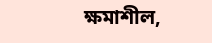ক্ষমাশীল,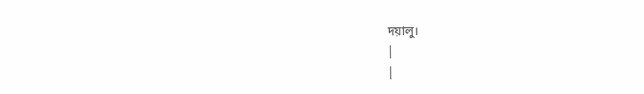দয়ালু।
|
|